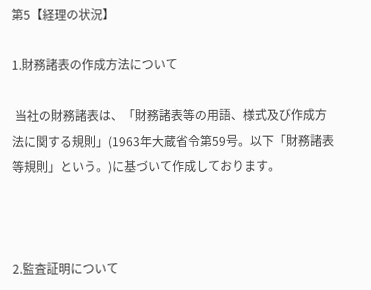第5【経理の状況】

1.財務諸表の作成方法について

 当社の財務諸表は、「財務諸表等の用語、様式及び作成方法に関する規則」(1963年大蔵省令第59号。以下「財務諸表等規則」という。)に基づいて作成しております。



2.監査証明について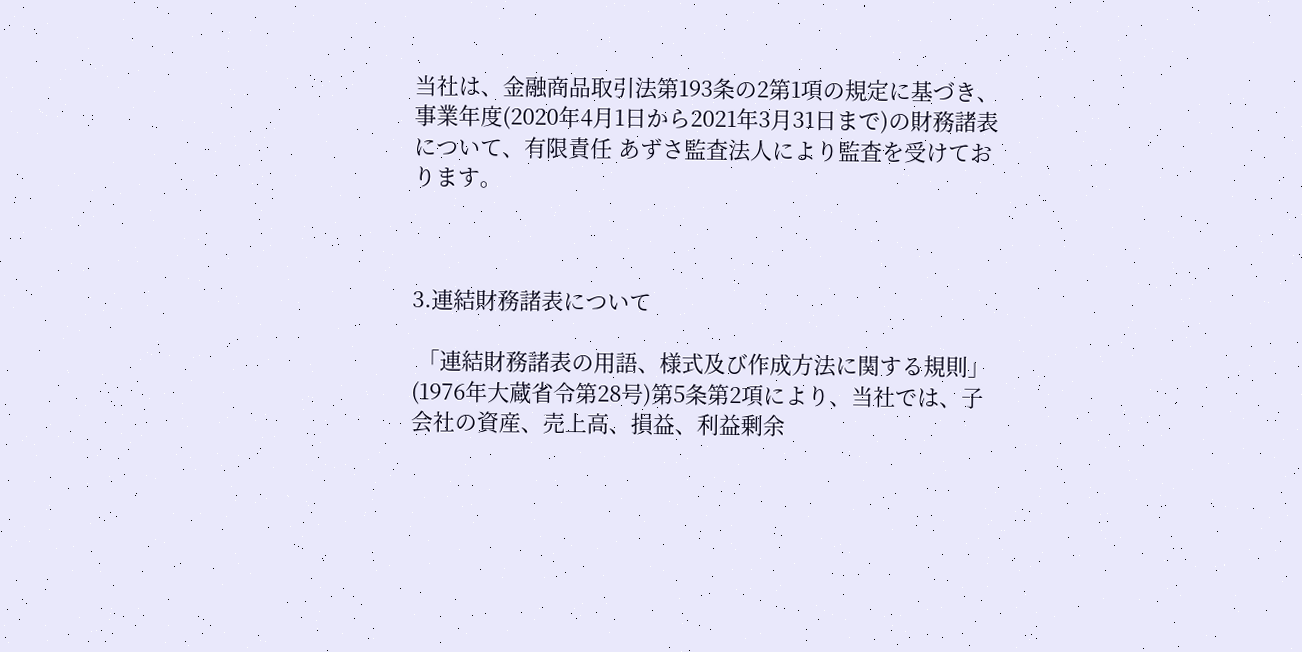当社は、金融商品取引法第193条の2第1項の規定に基づき、事業年度(2020年4月1日から2021年3月31日まで)の財務諸表について、有限責任 あずさ監査法人により監査を受けております。



3.連結財務諸表について

 「連結財務諸表の用語、様式及び作成方法に関する規則」(1976年大蔵省令第28号)第5条第2項により、当社では、子会社の資産、売上高、損益、利益剰余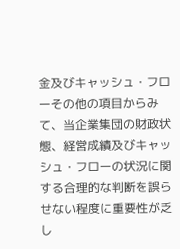金及びキャッシュ・フローその他の項目からみて、当企業集団の財政状態、経営成績及びキャッシュ・フローの状況に関する合理的な判断を誤らせない程度に重要性が乏し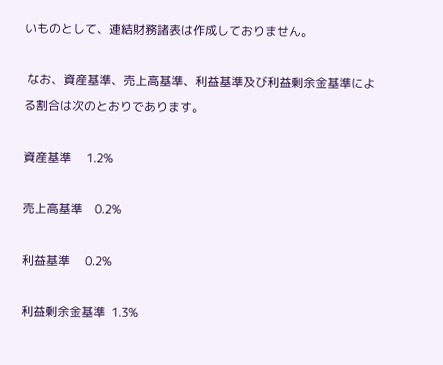いものとして、連結財務諸表は作成しておりません。

 なお、資産基準、売上高基準、利益基準及び利益剰余金基準による割合は次のとおりであります。

資産基準     1.2%

売上高基準    0.2%

利益基準     0.2%

利益剰余金基準  1.3%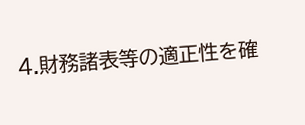4.財務諸表等の適正性を確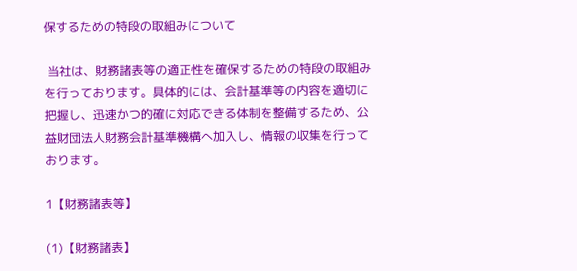保するための特段の取組みについて

 当社は、財務諸表等の適正性を確保するための特段の取組みを行っております。具体的には、会計基準等の内容を適切に把握し、迅速かつ的確に対応できる体制を整備するため、公益財団法人財務会計基準機構へ加入し、情報の収集を行っております。

1【財務諸表等】

(1)【財務諸表】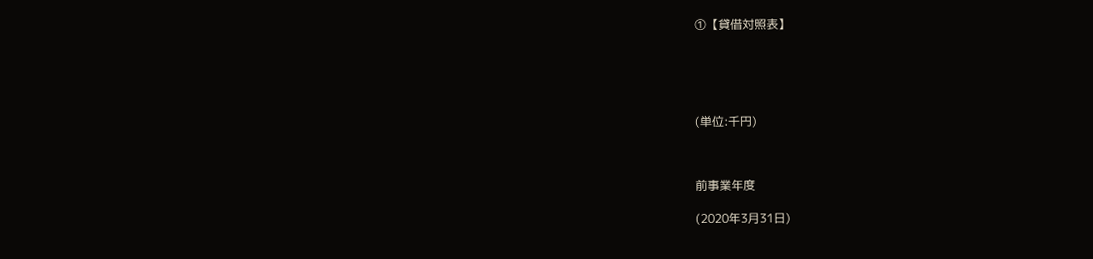①【貸借対照表】





(単位:千円)



前事業年度

(2020年3月31日)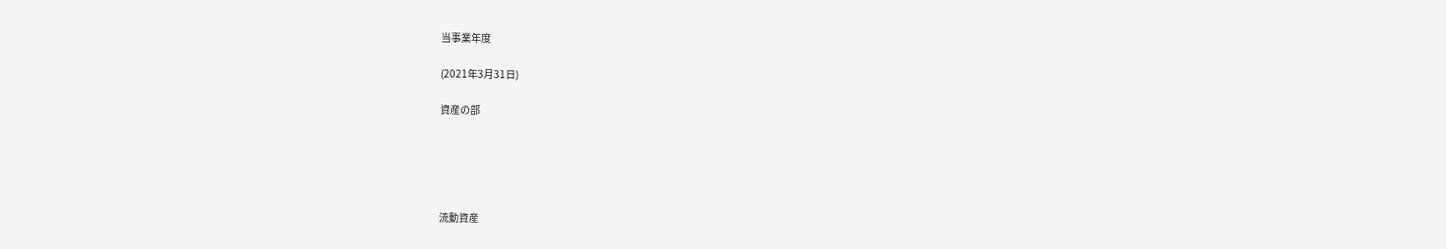当事業年度

(2021年3月31日)

資産の部





流動資産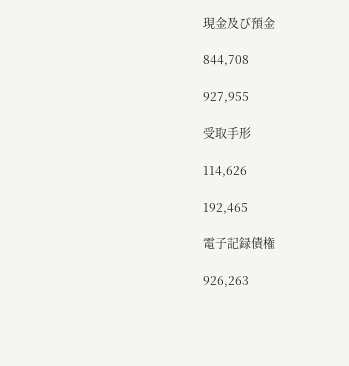現金及び預金

844,708

927,955

受取手形

114,626

192,465

電子記録債権

926,263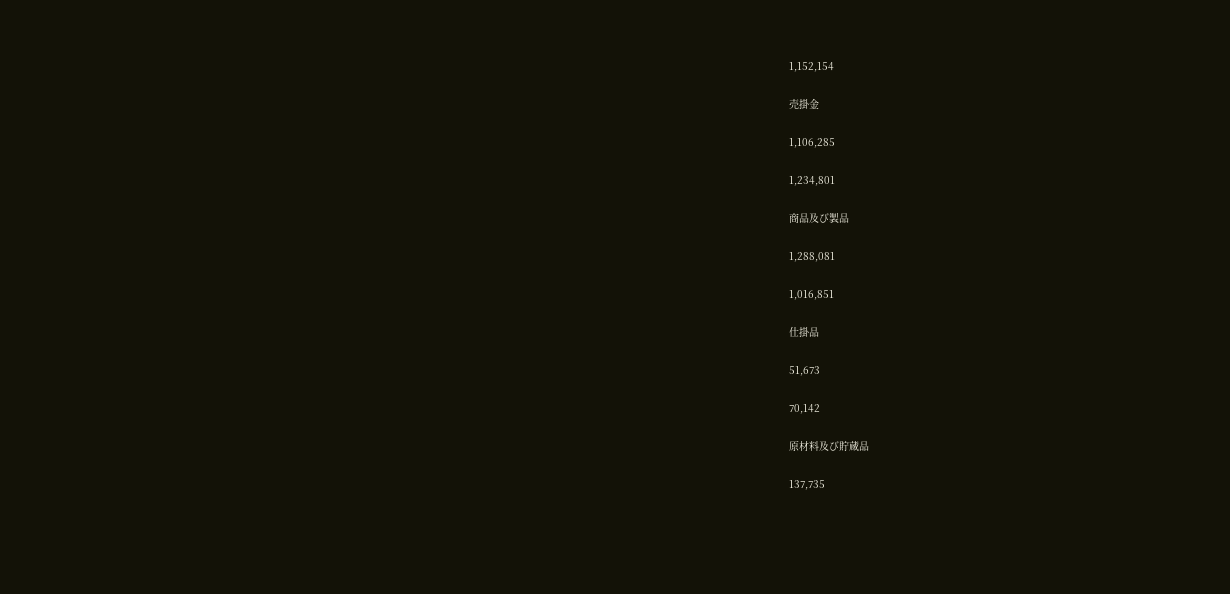1,152,154

売掛金

1,106,285

1,234,801

商品及び製品

1,288,081

1,016,851

仕掛品

51,673

70,142

原材料及び貯蔵品

137,735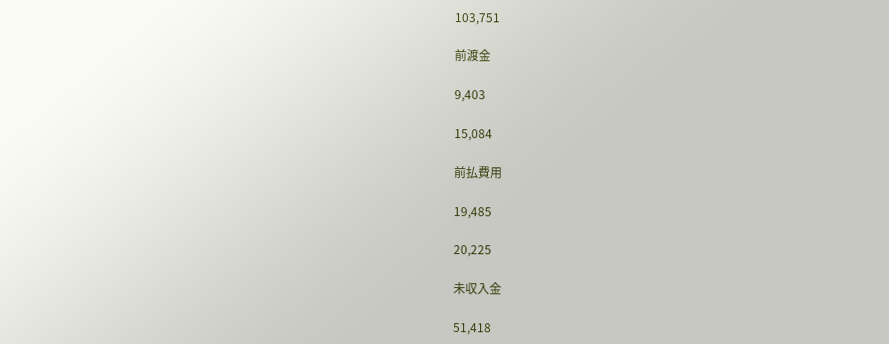103,751

前渡金

9,403

15,084

前払費用

19,485

20,225

未収入金

51,418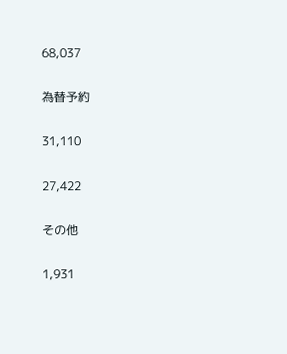68,037

為替予約

31,110

27,422

その他

1,931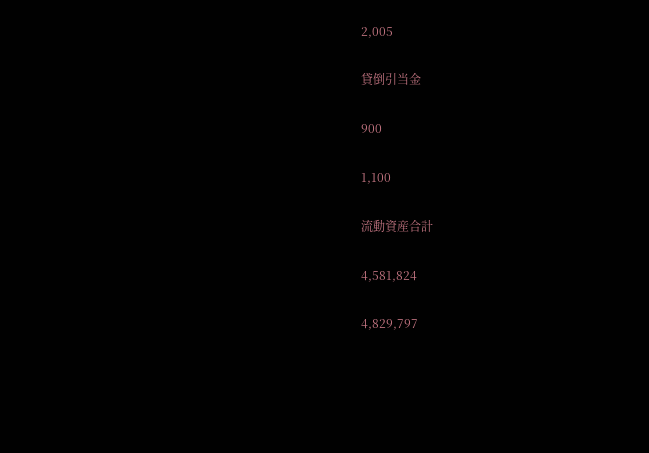2,005

貸倒引当金

900

1,100

流動資産合計

4,581,824

4,829,797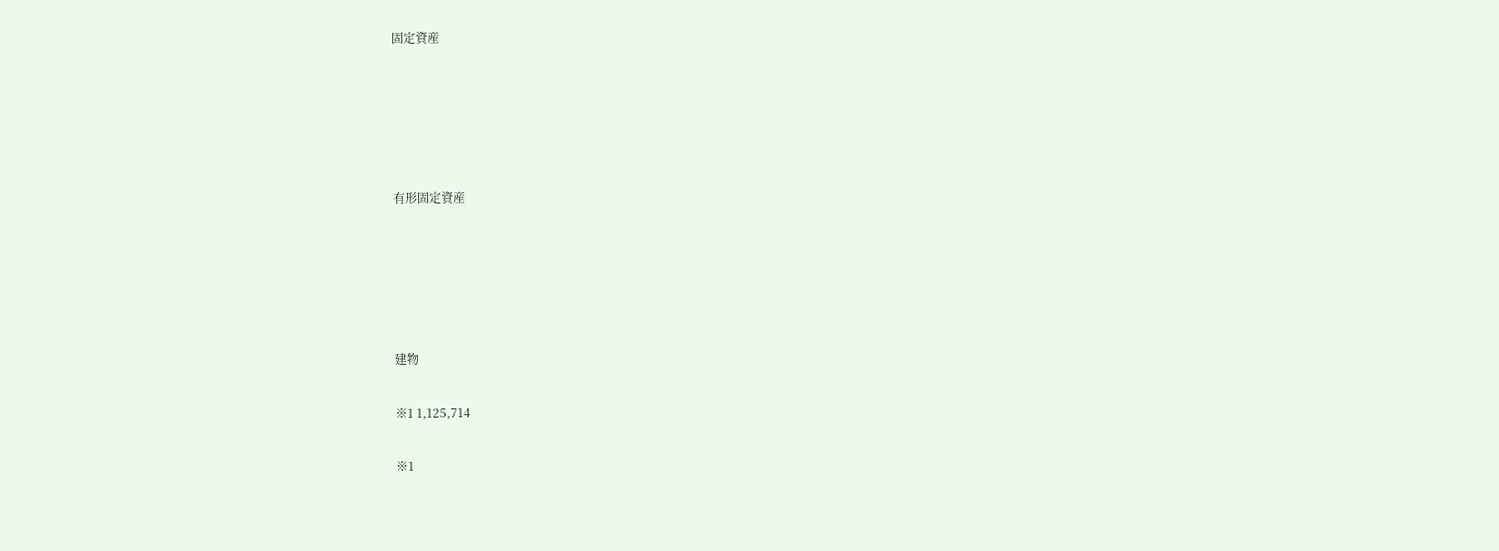固定資産





有形固定資産





建物

※1 1,125,714

※1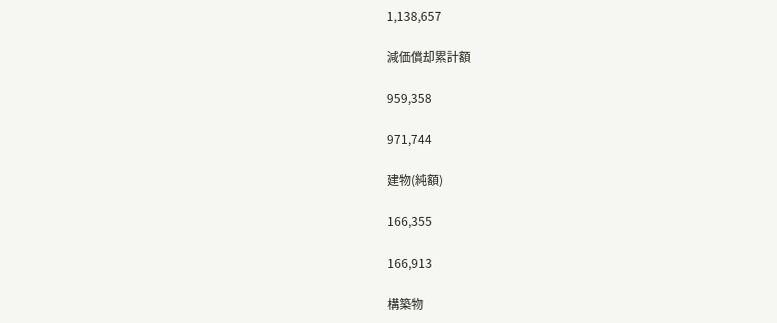1,138,657

減価償却累計額

959,358

971,744

建物(純額)

166,355

166,913

構築物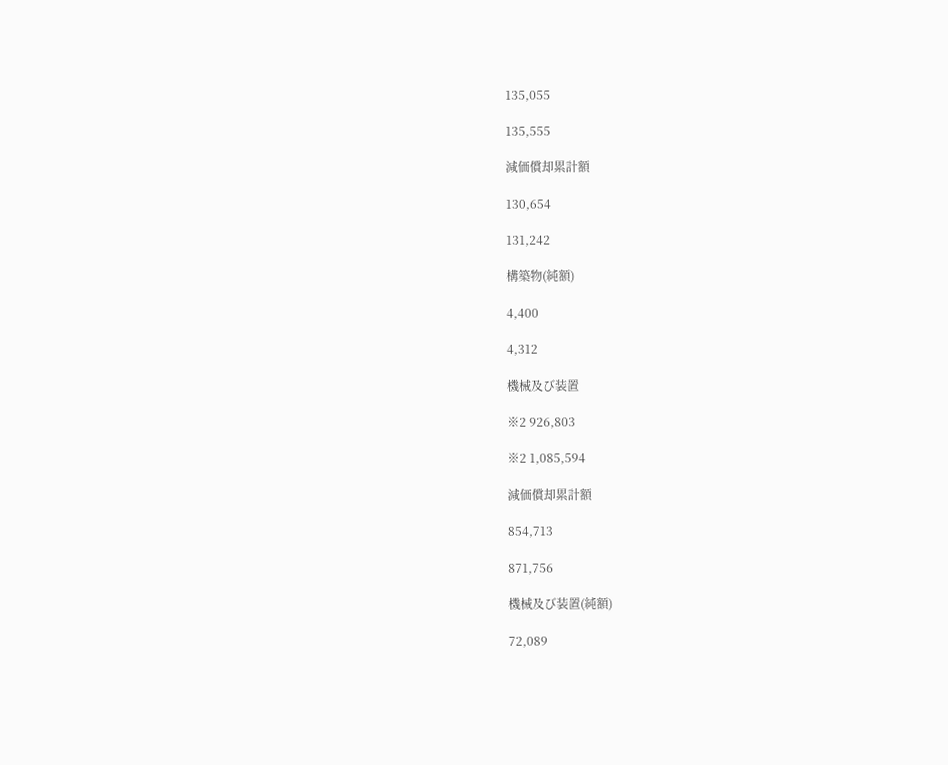135,055

135,555

減価償却累計額

130,654

131,242

構築物(純額)

4,400

4,312

機械及び装置

※2 926,803

※2 1,085,594

減価償却累計額

854,713

871,756

機械及び装置(純額)

72,089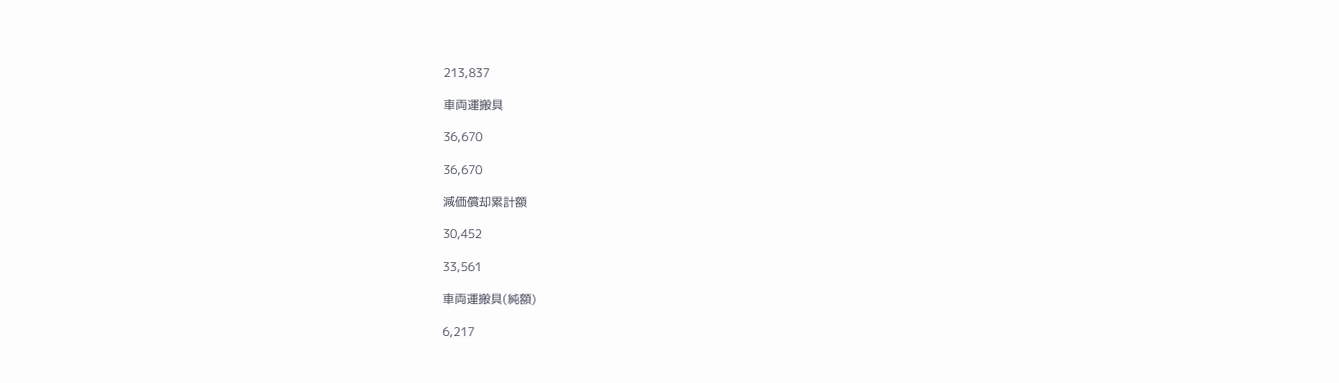213,837

車両運搬具

36,670

36,670

減価償却累計額

30,452

33,561

車両運搬具(純額)

6,217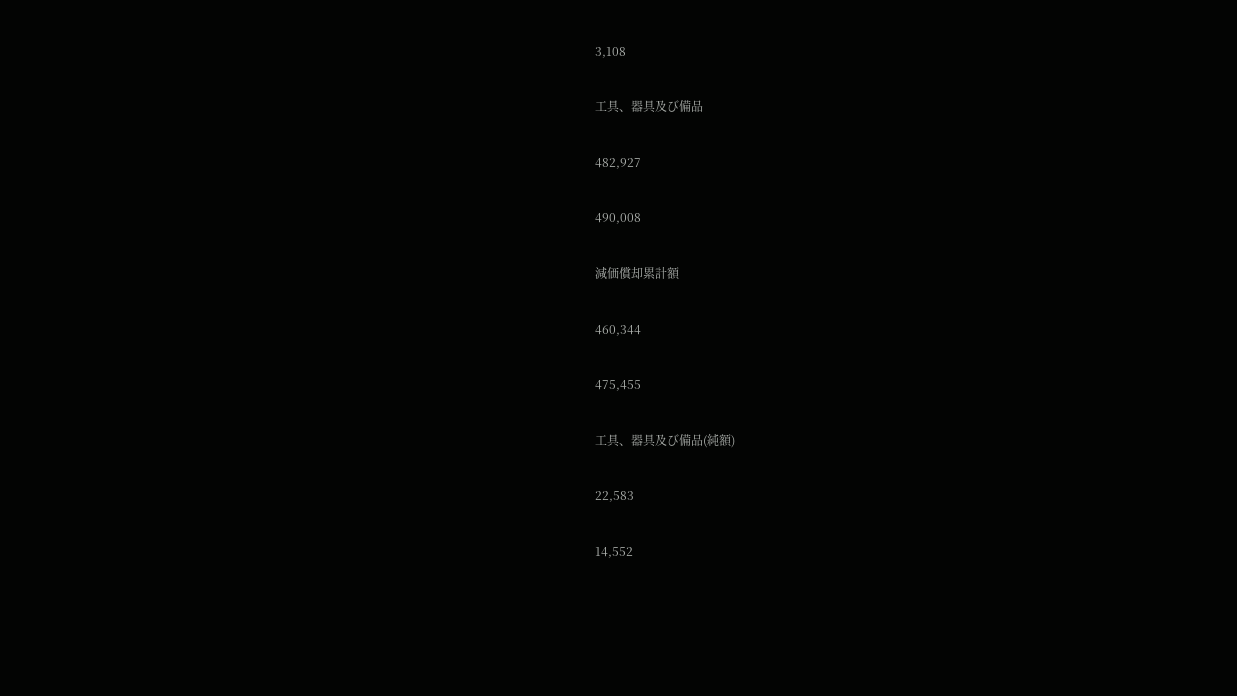3,108

工具、器具及び備品

482,927

490,008

減価償却累計額

460,344

475,455

工具、器具及び備品(純額)

22,583

14,552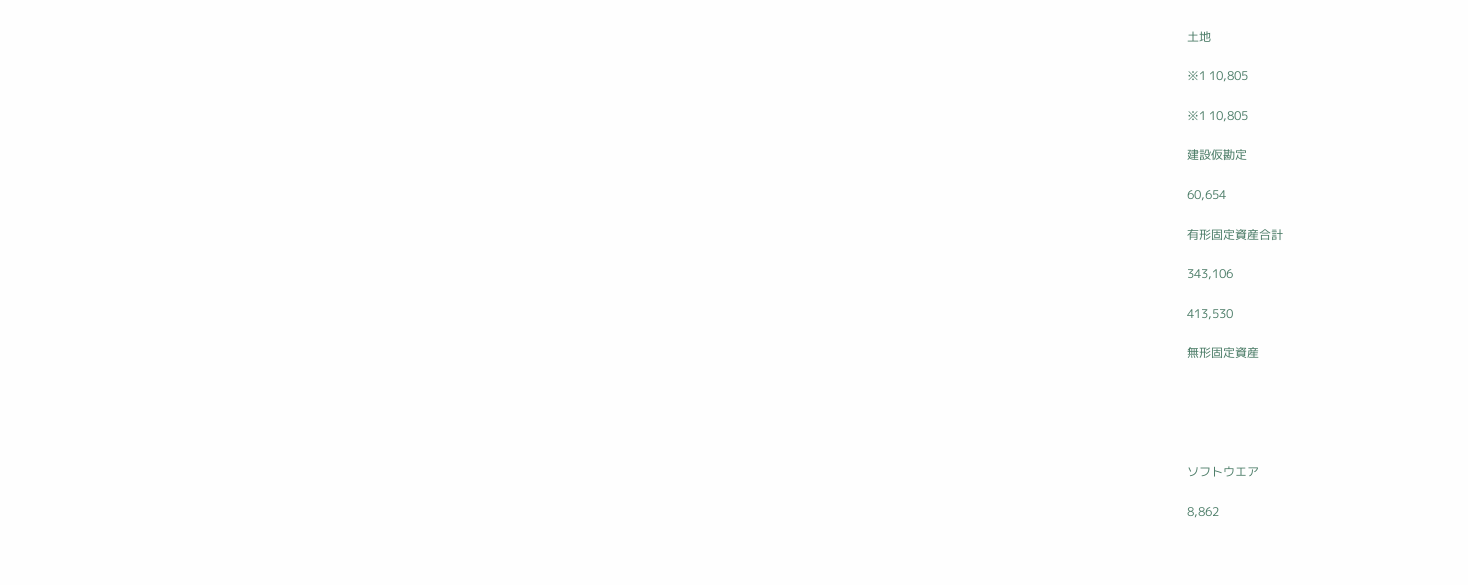土地

※1 10,805

※1 10,805

建設仮勘定

60,654

有形固定資産合計

343,106

413,530

無形固定資産





ソフトウエア

8,862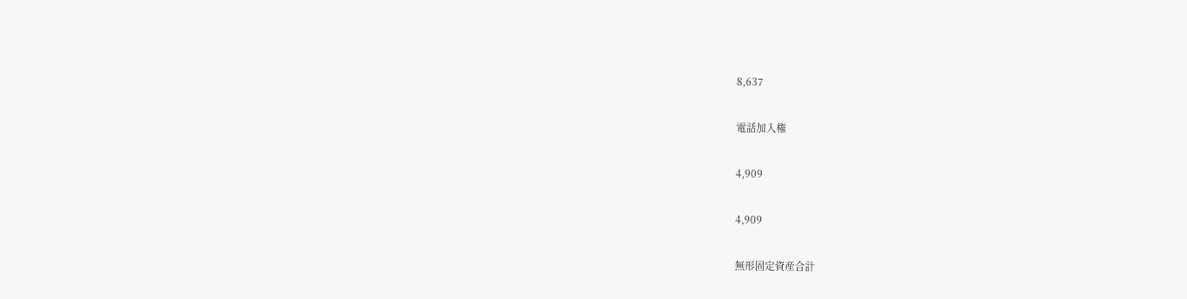8,637

電話加入権

4,909

4,909

無形固定資産合計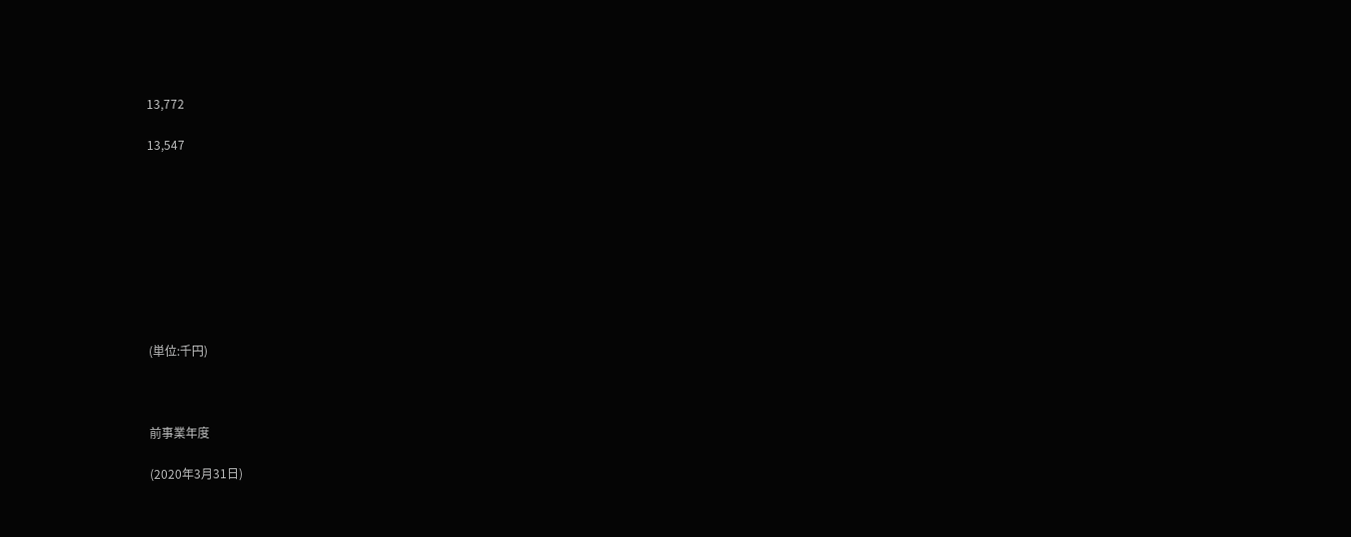13,772

13,547









(単位:千円)



前事業年度

(2020年3月31日)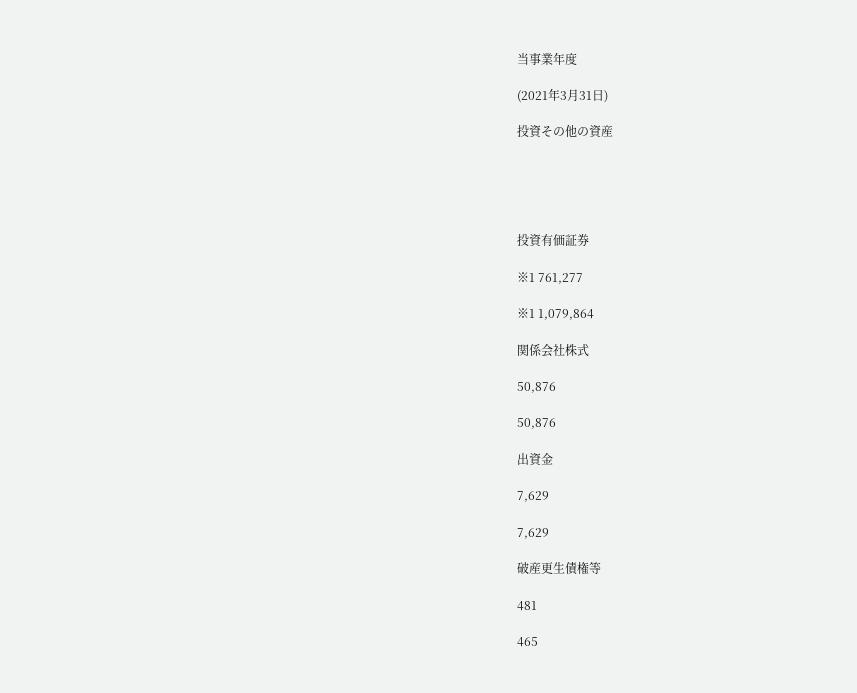当事業年度

(2021年3月31日)

投資その他の資産





投資有価証券

※1 761,277

※1 1,079,864

関係会社株式

50,876

50,876

出資金

7,629

7,629

破産更生債権等

481

465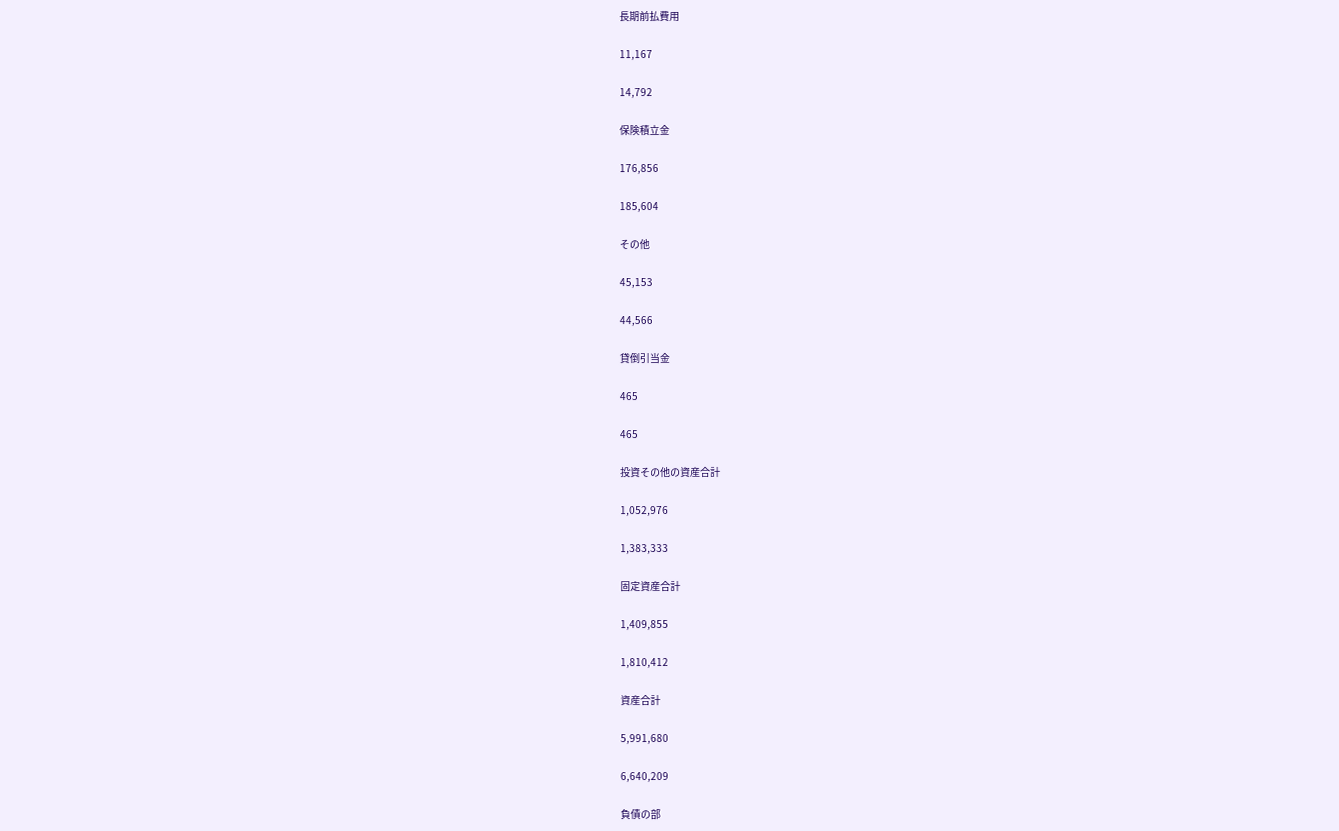長期前払費用

11,167

14,792

保険積立金

176,856

185,604

その他

45,153

44,566

貸倒引当金

465

465

投資その他の資産合計

1,052,976

1,383,333

固定資産合計

1,409,855

1,810,412

資産合計

5,991,680

6,640,209

負債の部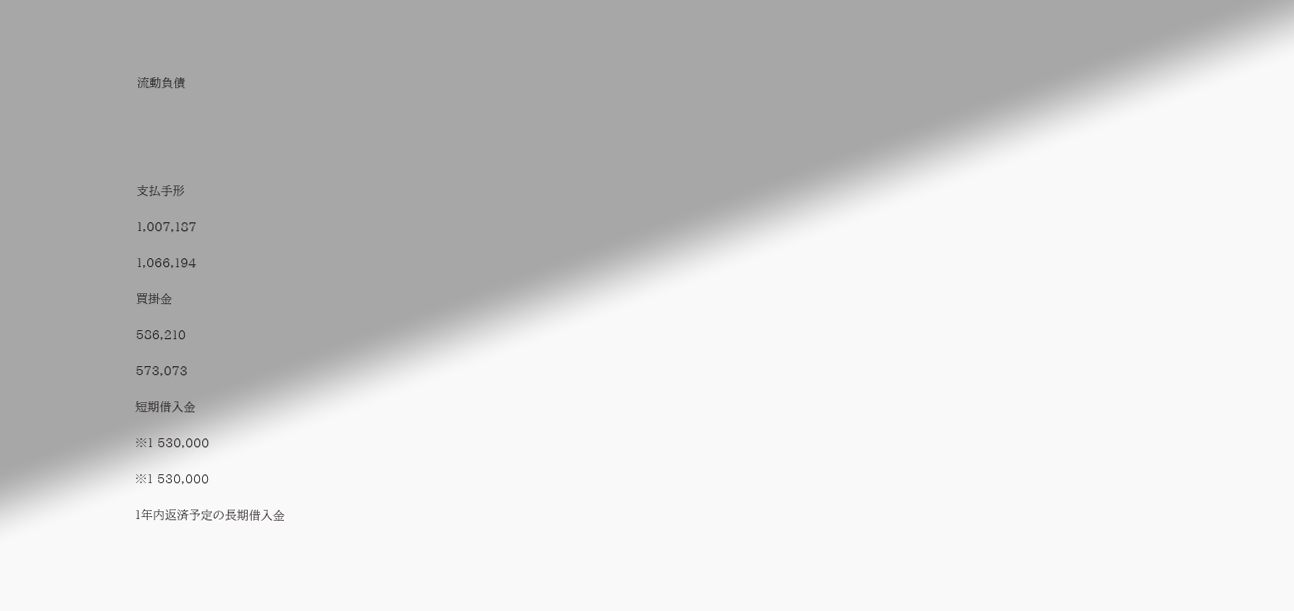流動負債





支払手形

1,007,187

1,066,194

買掛金

586,210

573,073

短期借入金

※1 530,000

※1 530,000

1年内返済予定の長期借入金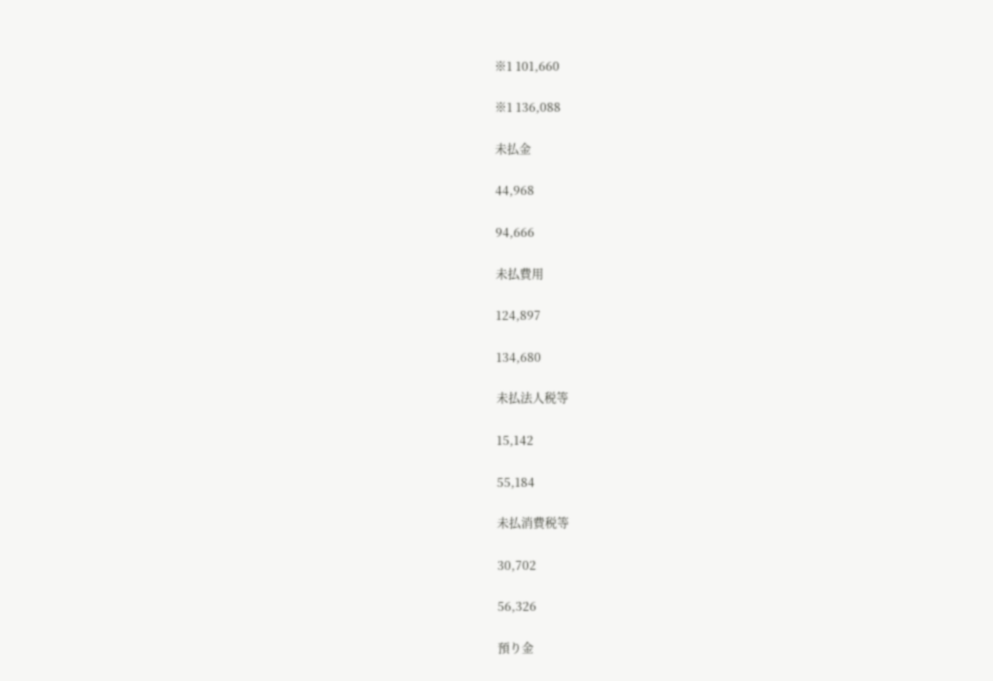※1 101,660

※1 136,088

未払金

44,968

94,666

未払費用

124,897

134,680

未払法人税等

15,142

55,184

未払消費税等

30,702

56,326

預り金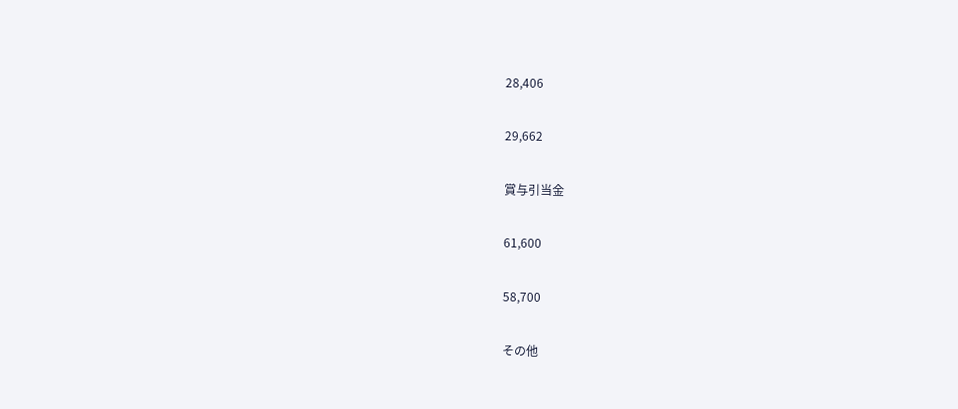28,406

29,662

賞与引当金

61,600

58,700

その他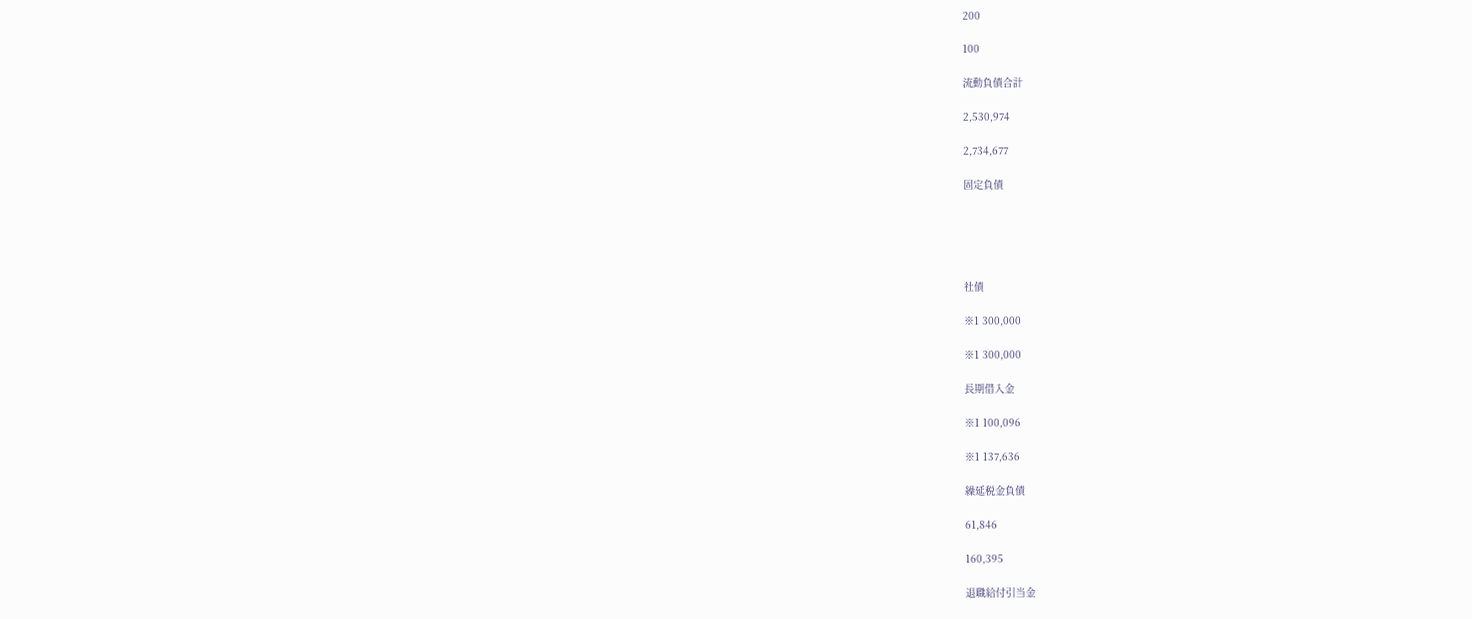200

100

流動負債合計

2,530,974

2,734,677

固定負債





社債

※1 300,000

※1 300,000

長期借入金

※1 100,096

※1 137,636

繰延税金負債

61,846

160,395

退職給付引当金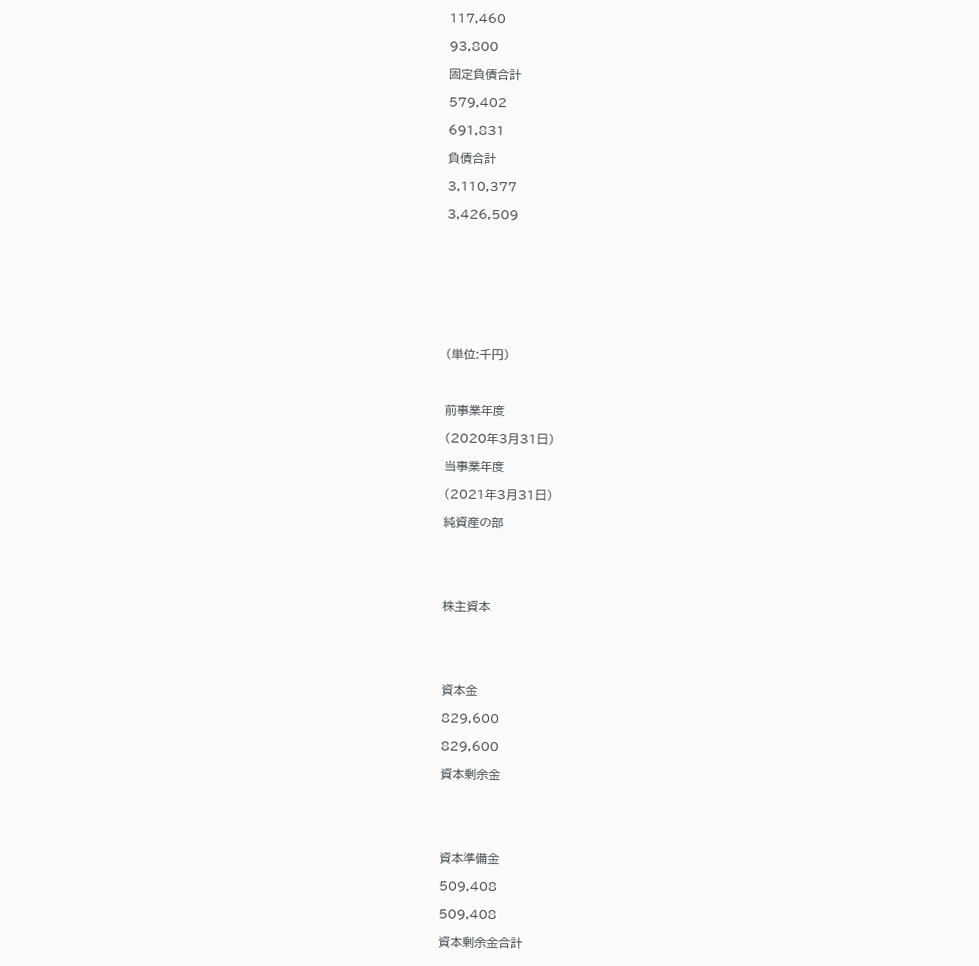117,460

93,800

固定負債合計

579,402

691,831

負債合計

3,110,377

3,426,509









(単位:千円)



前事業年度

(2020年3月31日)

当事業年度

(2021年3月31日)

純資産の部





株主資本





資本金

829,600

829,600

資本剰余金





資本準備金

509,408

509,408

資本剰余金合計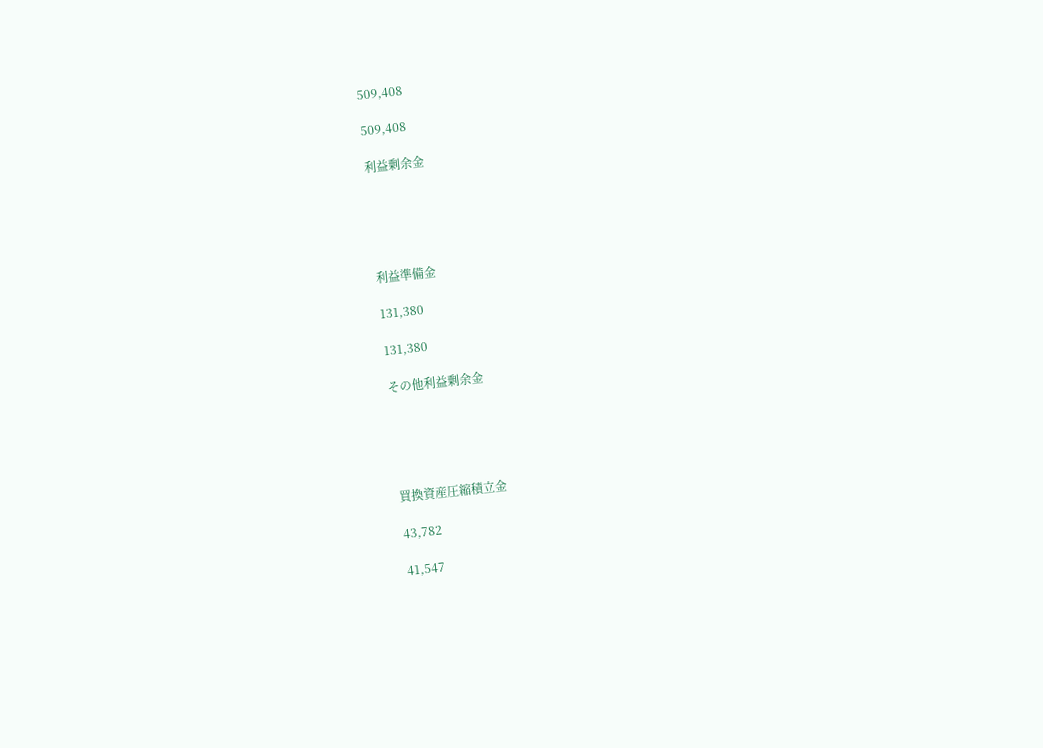509,408

509,408

利益剰余金





利益準備金

131,380

131,380

その他利益剰余金





買換資産圧縮積立金

43,782

41,547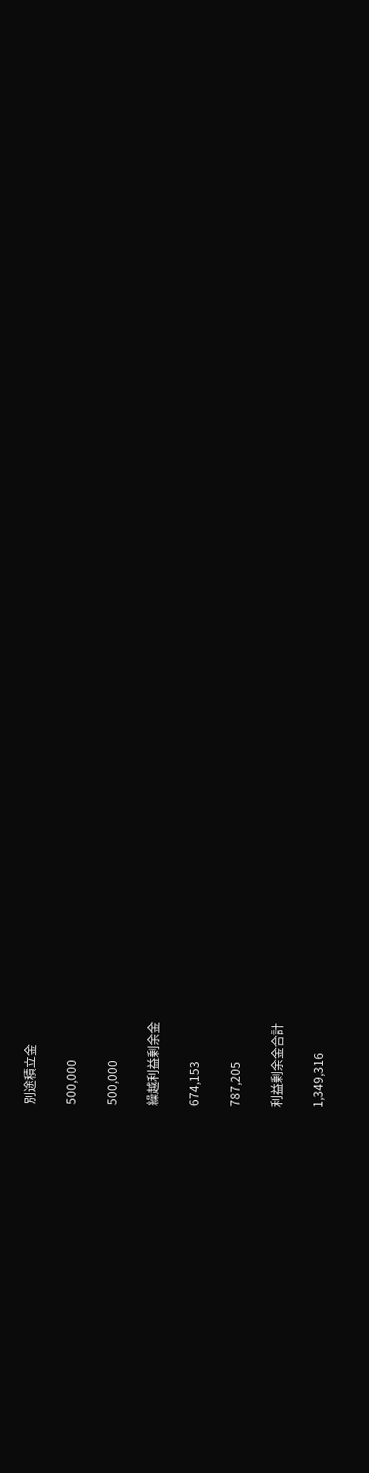別途積立金

500,000

500,000

繰越利益剰余金

674,153

787,205

利益剰余金合計

1,349,316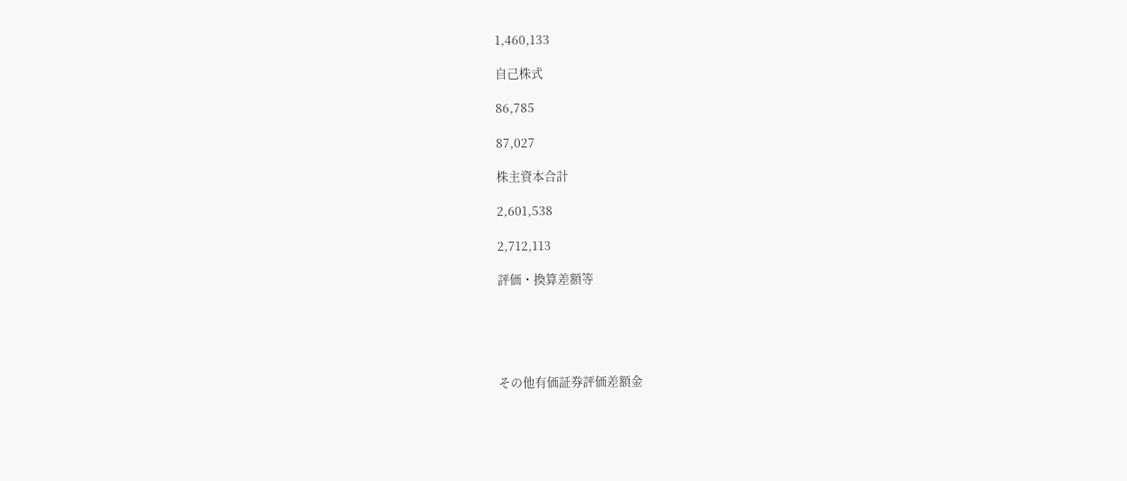1,460,133

自己株式

86,785

87,027

株主資本合計

2,601,538

2,712,113

評価・換算差額等





その他有価証券評価差額金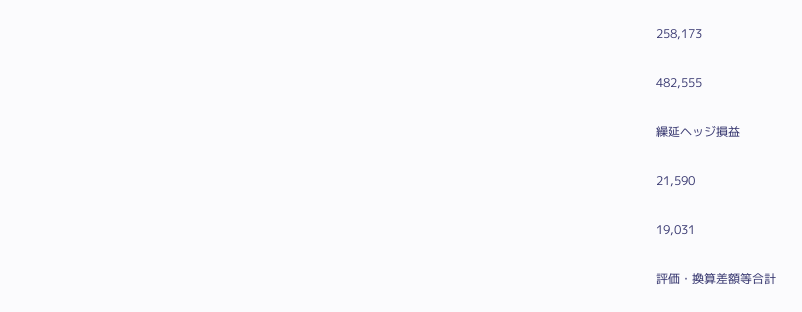258,173

482,555

繰延ヘッジ損益

21,590

19,031

評価・換算差額等合計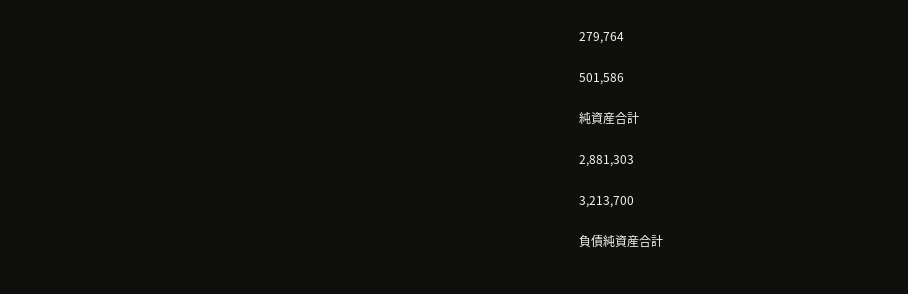279,764

501,586

純資産合計

2,881,303

3,213,700

負債純資産合計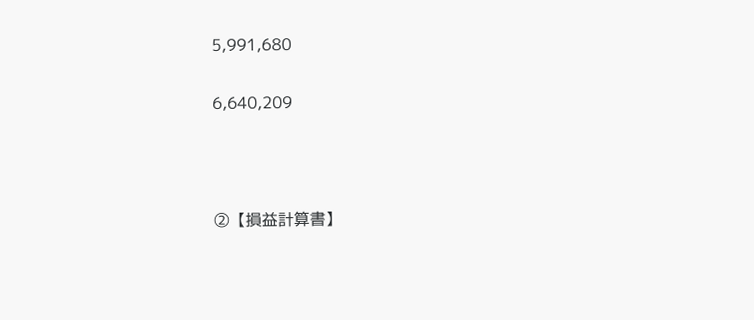5,991,680

6,640,209



②【損益計算書】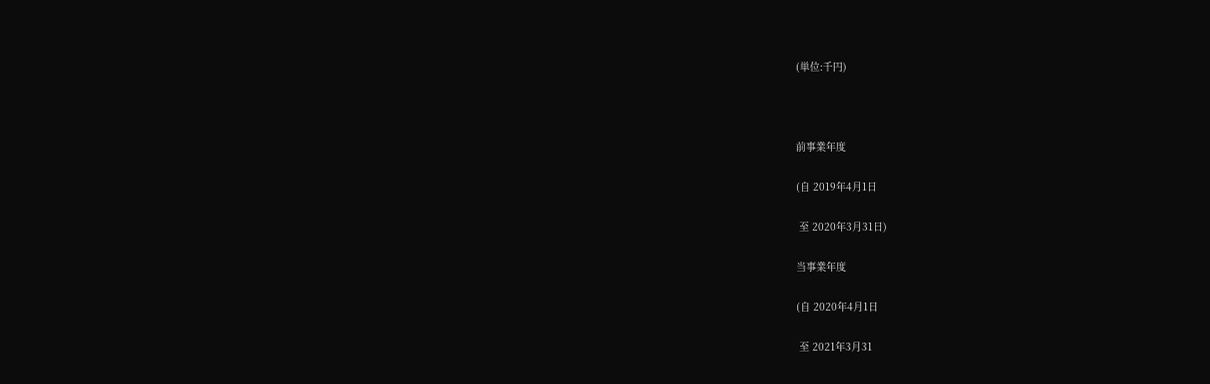(単位:千円)



前事業年度

(自 2019年4月1日

 至 2020年3月31日)

当事業年度

(自 2020年4月1日

 至 2021年3月31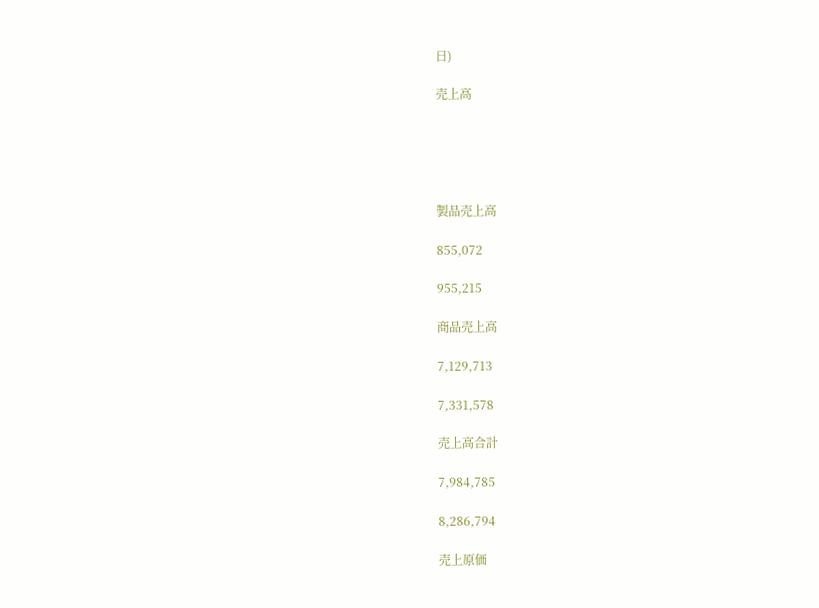日)

売上高





製品売上高

855,072

955,215

商品売上高

7,129,713

7,331,578

売上高合計

7,984,785

8,286,794

売上原価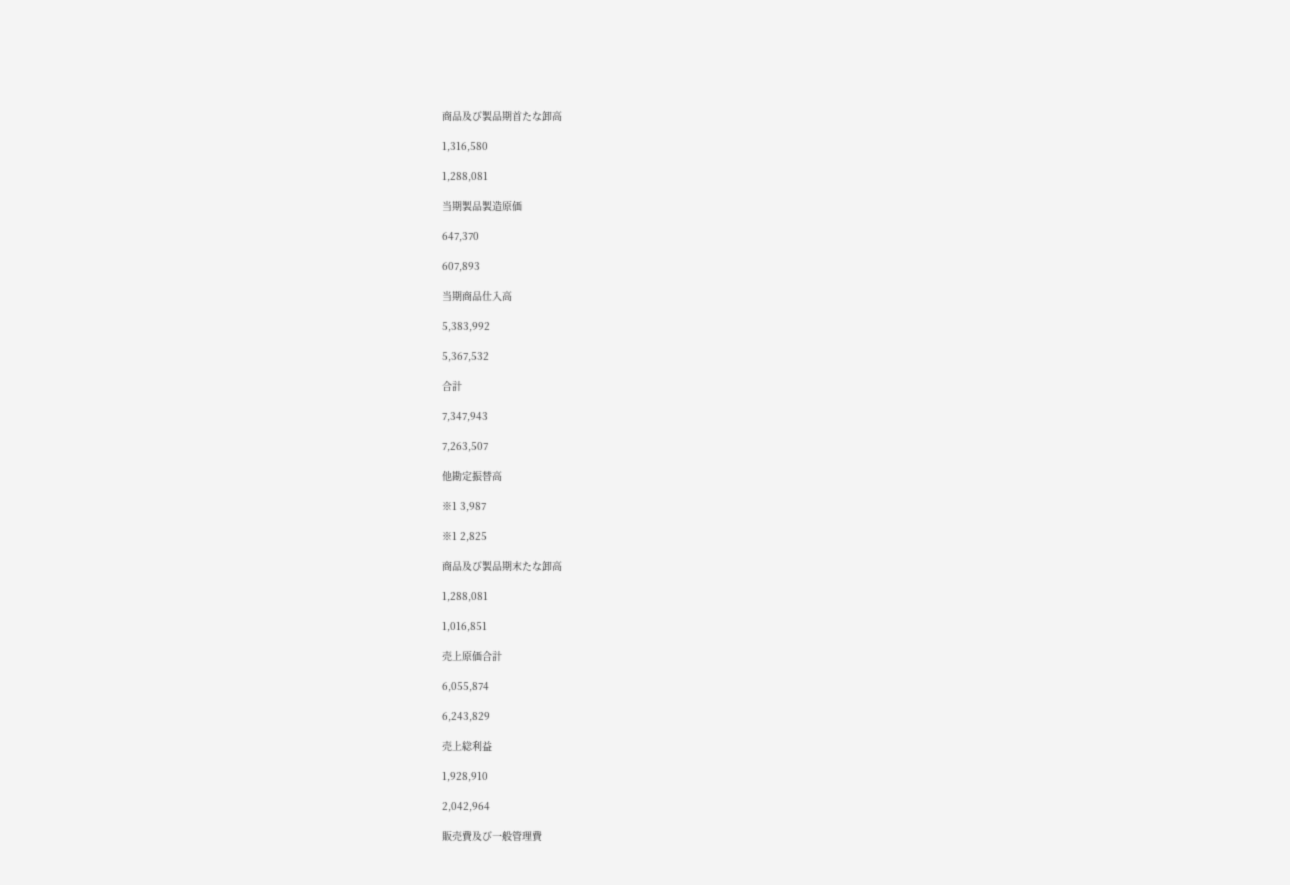商品及び製品期首たな卸高

1,316,580

1,288,081

当期製品製造原価

647,370

607,893

当期商品仕入高

5,383,992

5,367,532

合計

7,347,943

7,263,507

他勘定振替高

※1 3,987

※1 2,825

商品及び製品期末たな卸高

1,288,081

1,016,851

売上原価合計

6,055,874

6,243,829

売上総利益

1,928,910

2,042,964

販売費及び一般管理費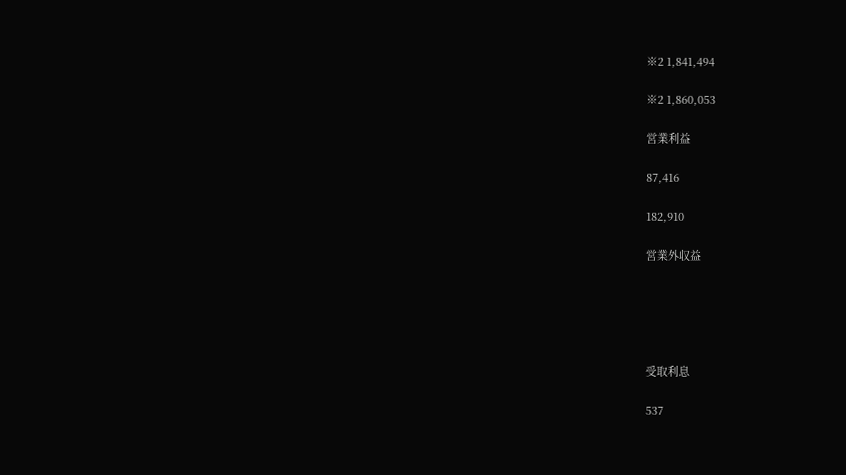※2 1,841,494

※2 1,860,053

営業利益

87,416

182,910

営業外収益





受取利息

537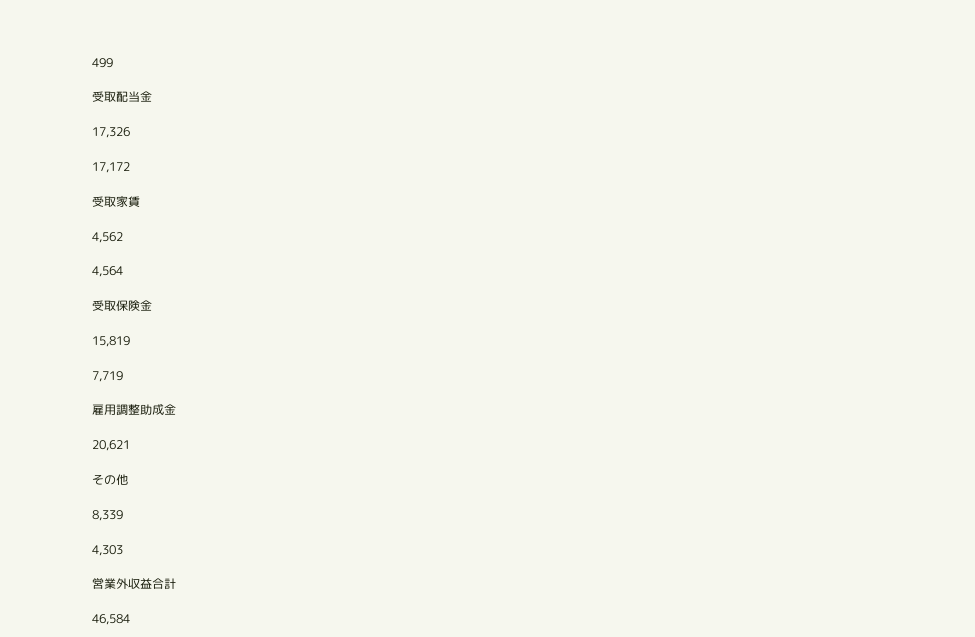499

受取配当金

17,326

17,172

受取家賃

4,562

4,564

受取保険金

15,819

7,719

雇用調整助成金

20,621

その他

8,339

4,303

営業外収益合計

46,584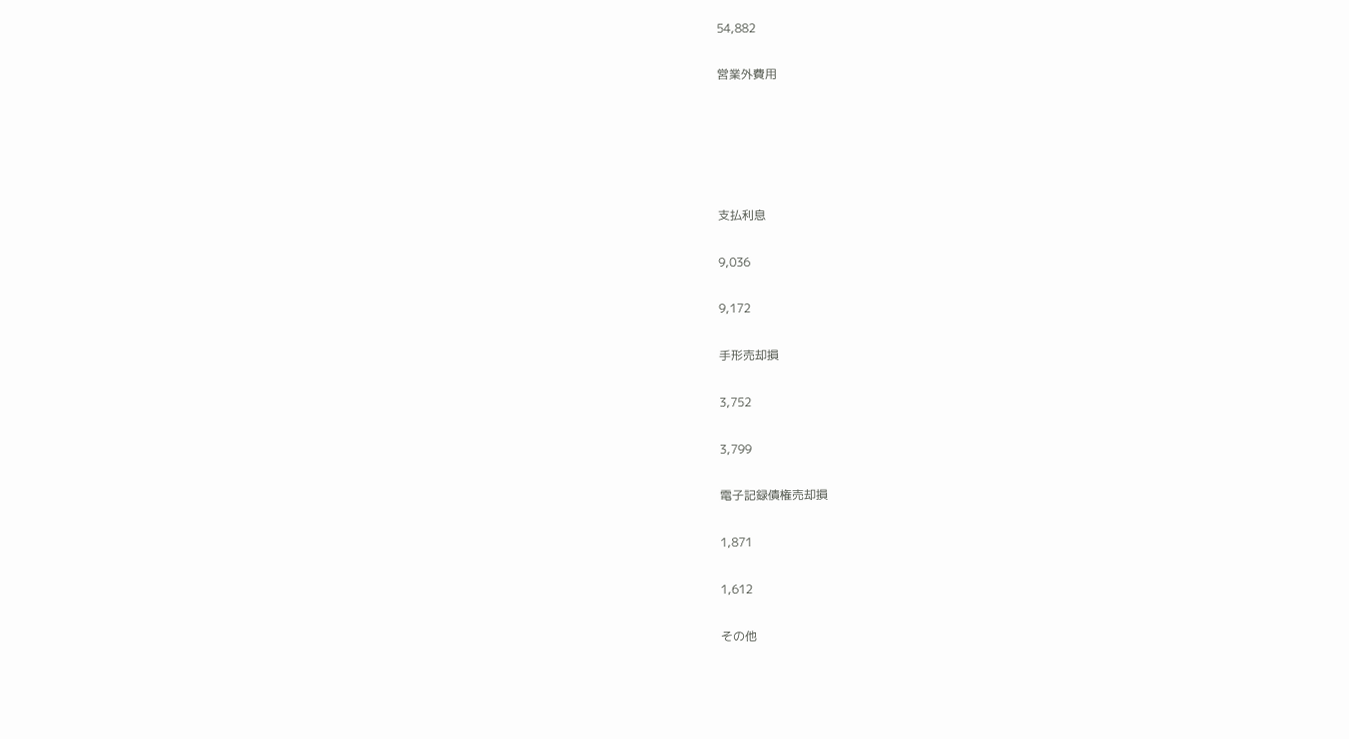54,882

営業外費用





支払利息

9,036

9,172

手形売却損

3,752

3,799

電子記録債権売却損

1,871

1,612

その他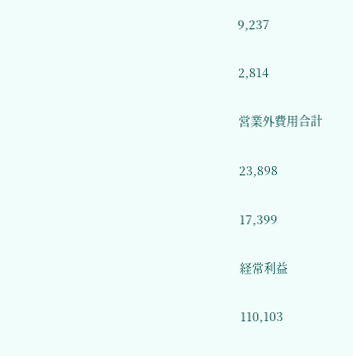9,237

2,814

営業外費用合計

23,898

17,399

経常利益

110,103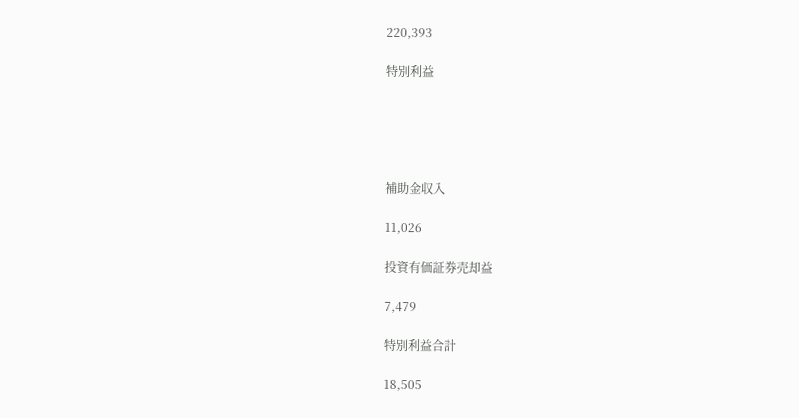220,393

特別利益





補助金収入

11,026

投資有価証券売却益

7,479

特別利益合計

18,505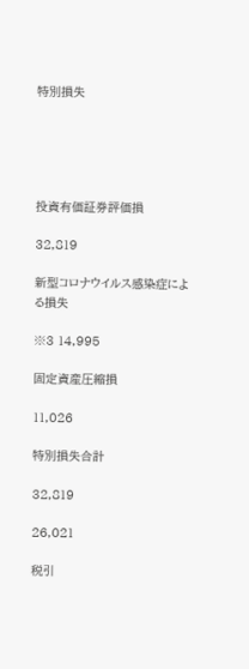特別損失





投資有価証券評価損

32,819

新型コロナウイルス感染症による損失

※3 14,995

固定資産圧縮損

11,026

特別損失合計

32,819

26,021

税引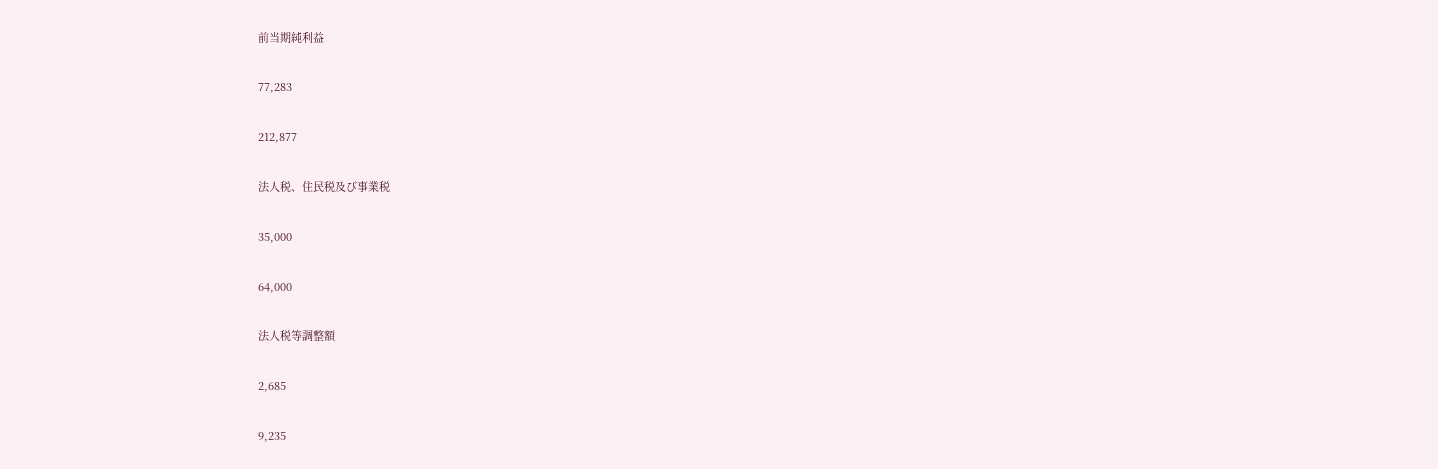前当期純利益

77,283

212,877

法人税、住民税及び事業税

35,000

64,000

法人税等調整額

2,685

9,235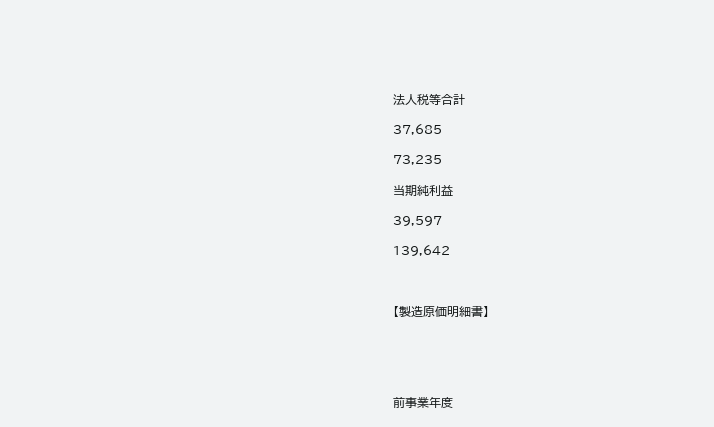法人税等合計

37,685

73,235

当期純利益

39,597

139,642



【製造原価明細書】





前事業年度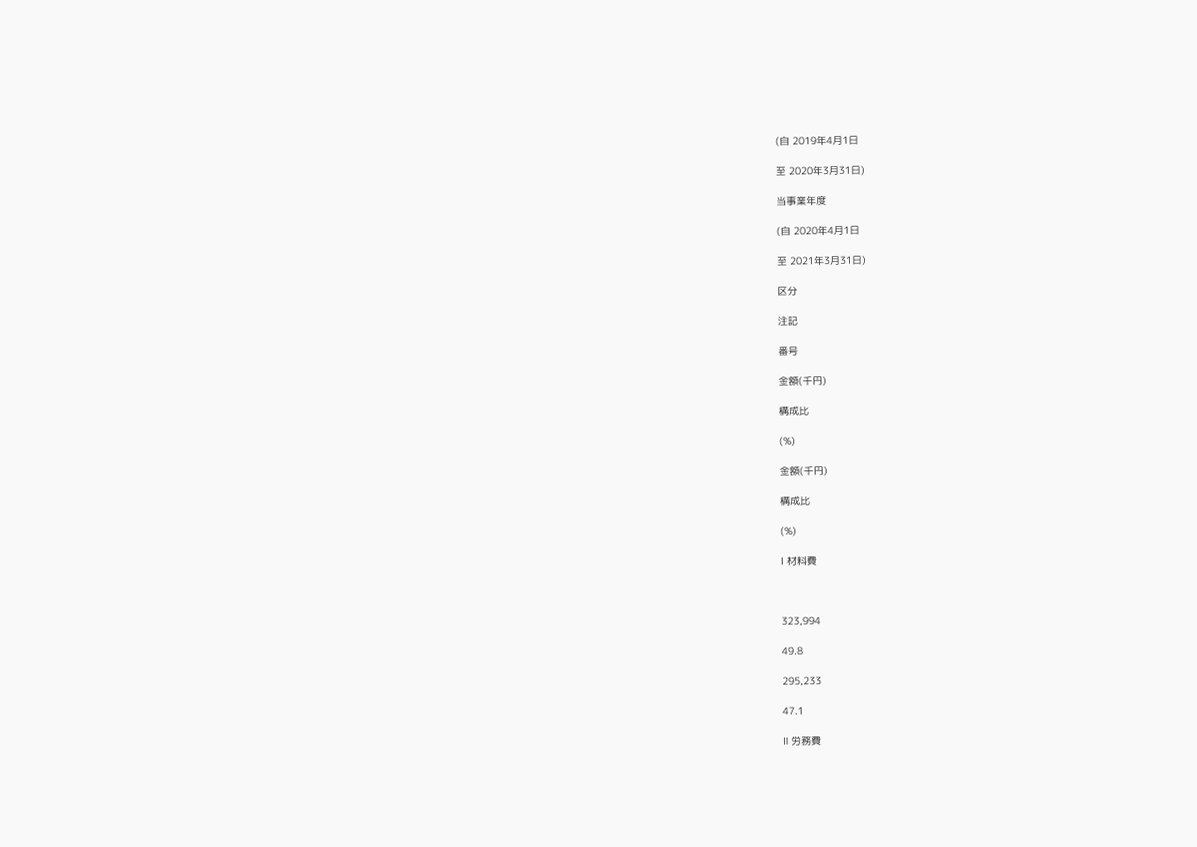(自 2019年4月1日

至 2020年3月31日)

当事業年度

(自 2020年4月1日

至 2021年3月31日)

区分

注記

番号

金額(千円)

構成比

(%)

金額(千円)

構成比

(%)

Ⅰ 材料費



323,994

49.8

295,233

47.1

Ⅱ 労務費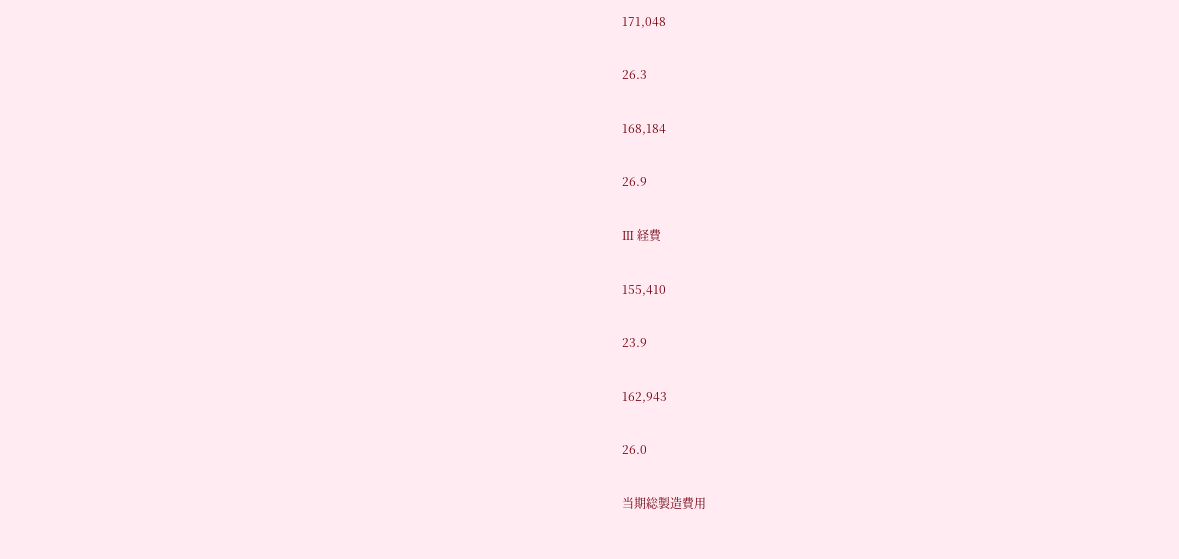171,048

26.3

168,184

26.9

Ⅲ 経費

155,410

23.9

162,943

26.0

当期総製造費用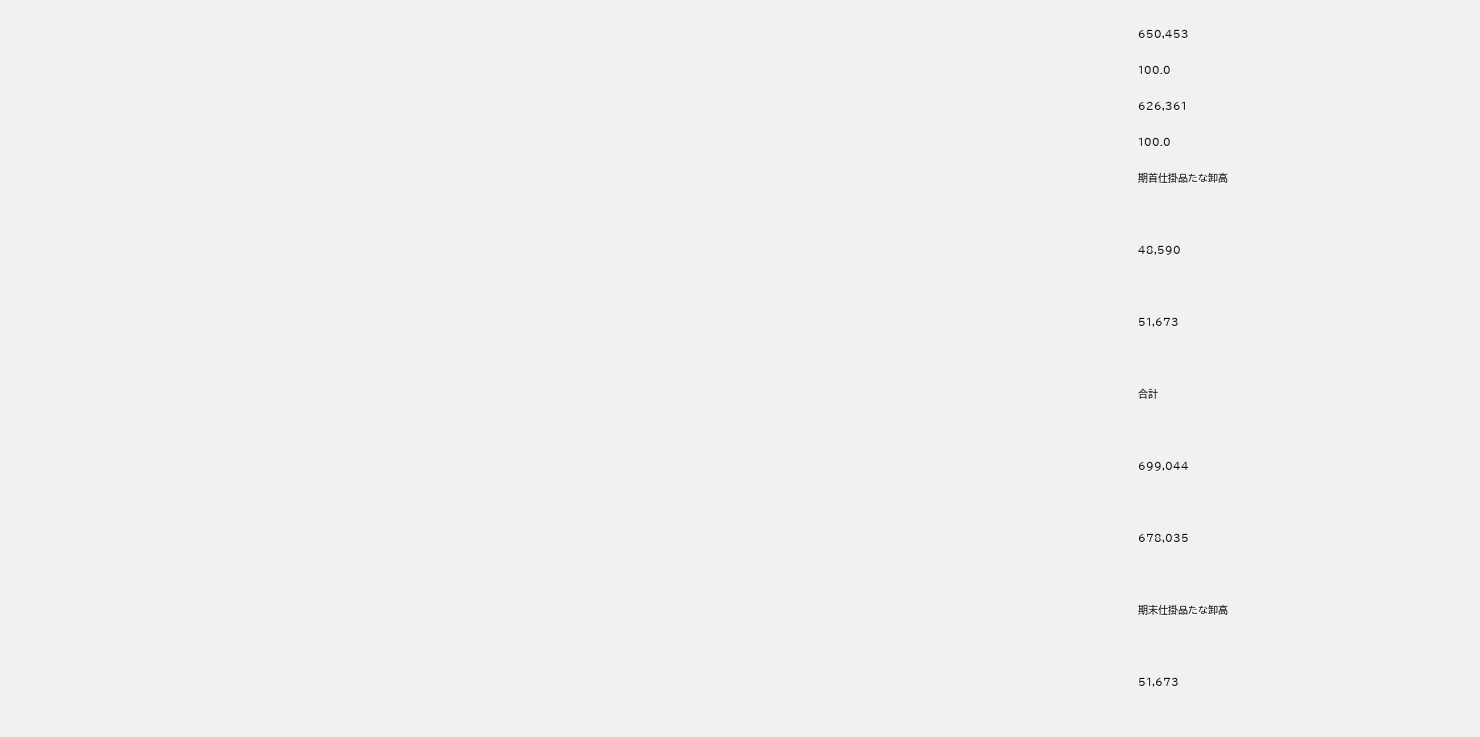650,453

100.0

626,361

100.0

期首仕掛品たな卸高



48,590



51,673



合計



699,044



678,035



期末仕掛品たな卸高



51,673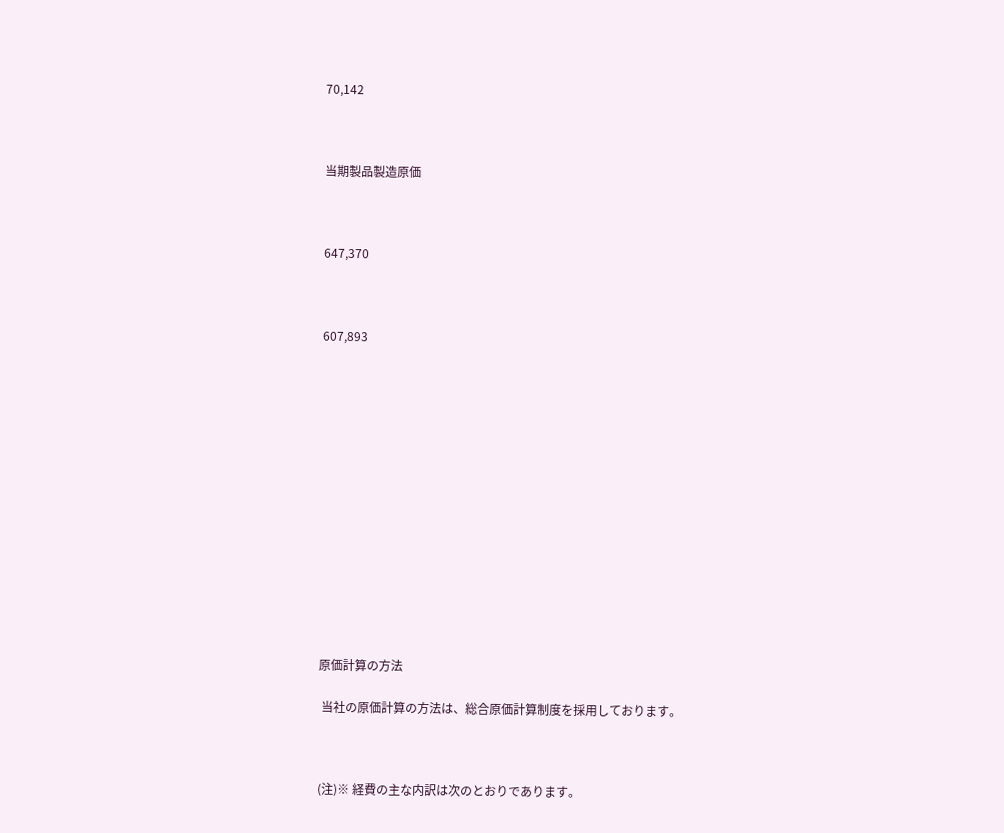70,142



当期製品製造原価



647,370



607,893















原価計算の方法

 当社の原価計算の方法は、総合原価計算制度を採用しております。



(注)※ 経費の主な内訳は次のとおりであります。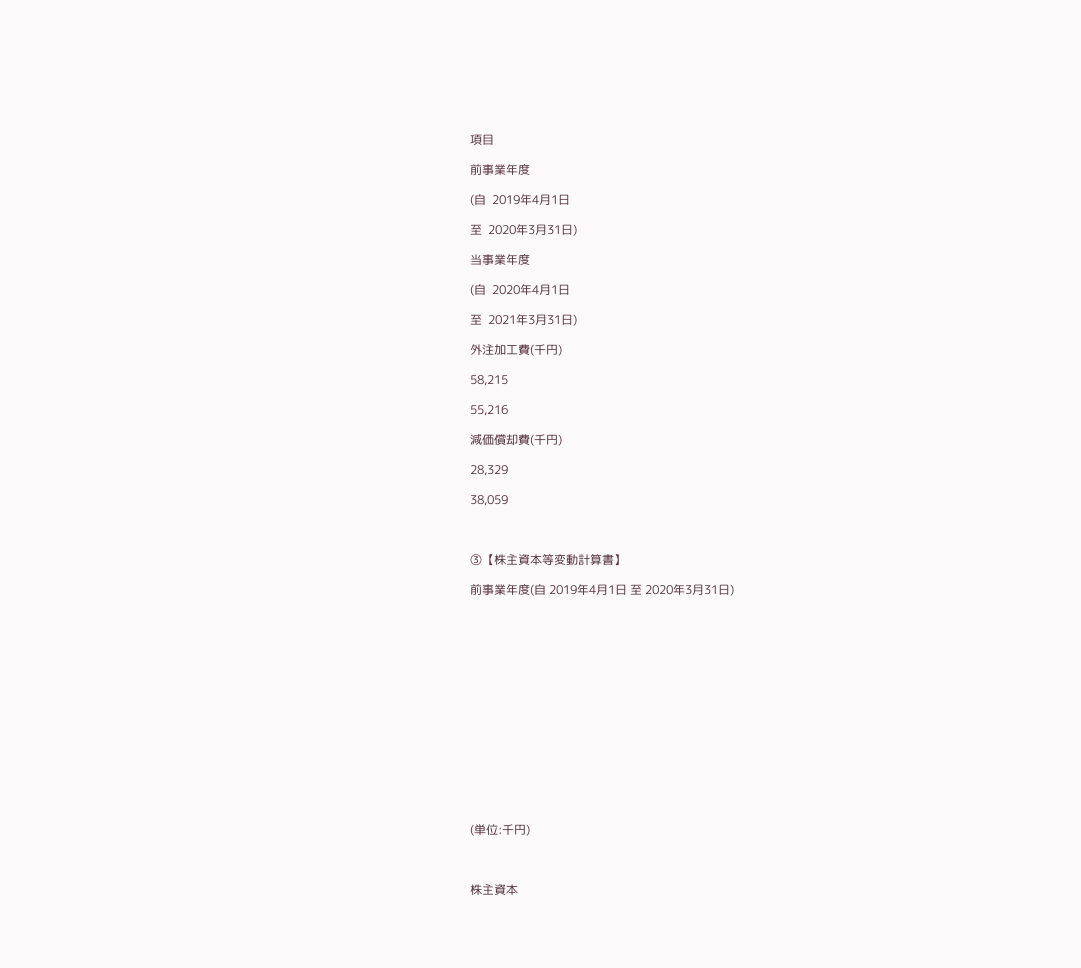項目

前事業年度

(自  2019年4月1日

至  2020年3月31日)

当事業年度

(自  2020年4月1日

至  2021年3月31日)

外注加工費(千円)

58,215

55,216

減価償却費(千円)

28,329

38,059



③【株主資本等変動計算書】

前事業年度(自 2019年4月1日 至 2020年3月31日)















(単位:千円)



株主資本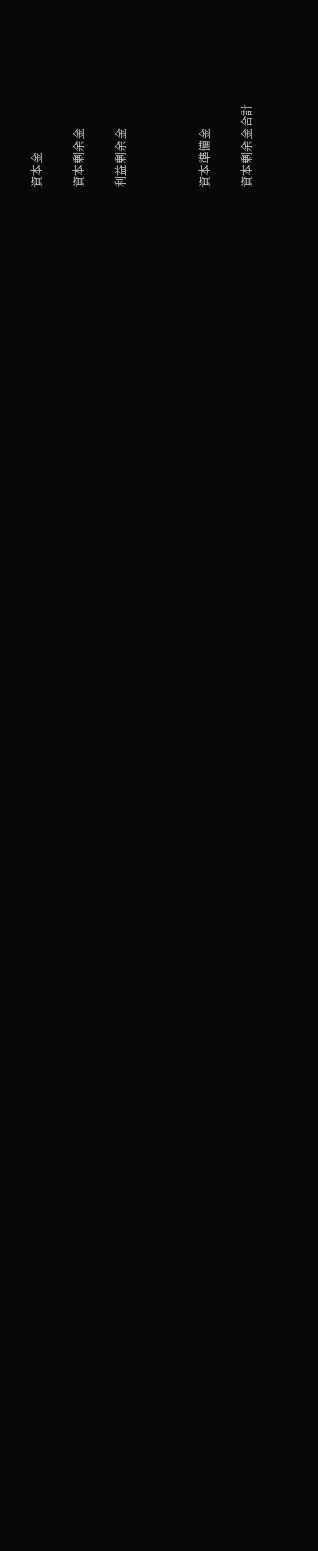資本金

資本剰余金

利益剰余金



資本準備金

資本剰余金合計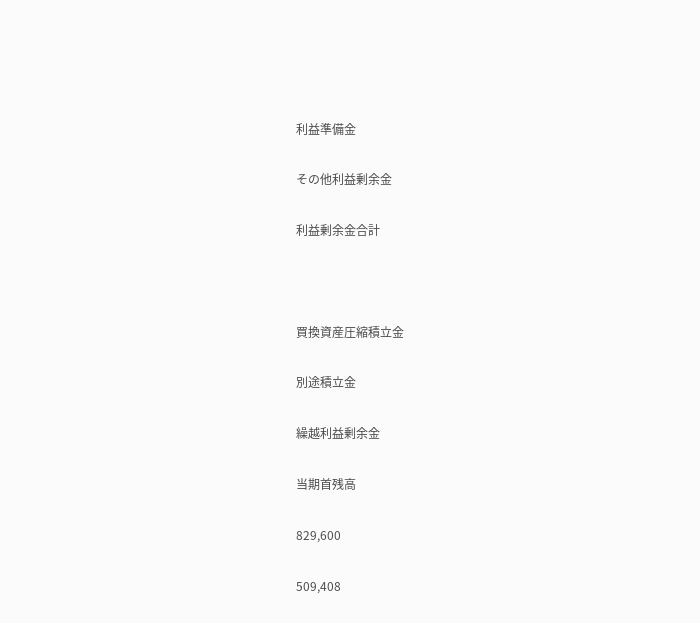利益準備金

その他利益剰余金

利益剰余金合計



買換資産圧縮積立金

別途積立金

繰越利益剰余金

当期首残高

829,600

509,408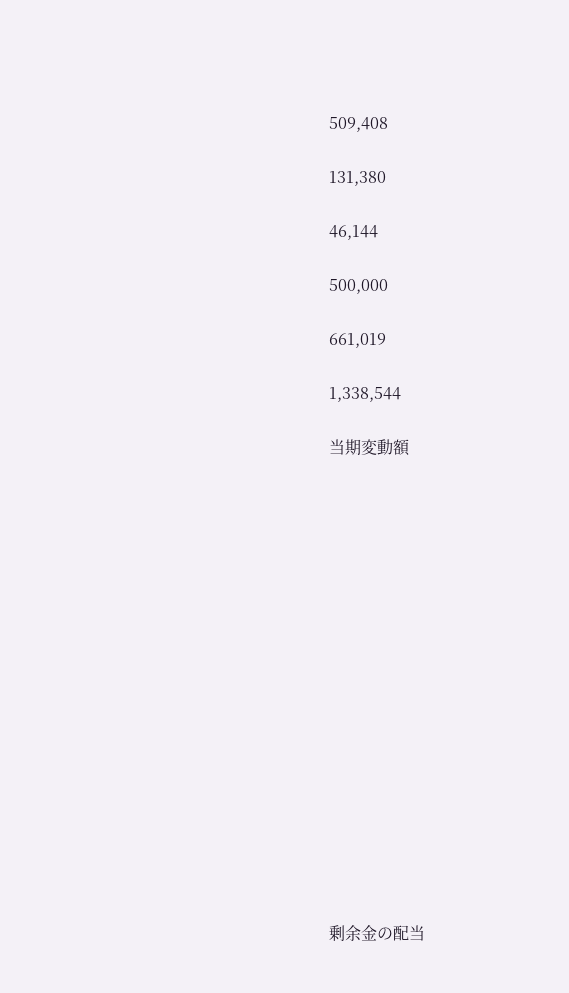509,408

131,380

46,144

500,000

661,019

1,338,544

当期変動額

















剰余金の配当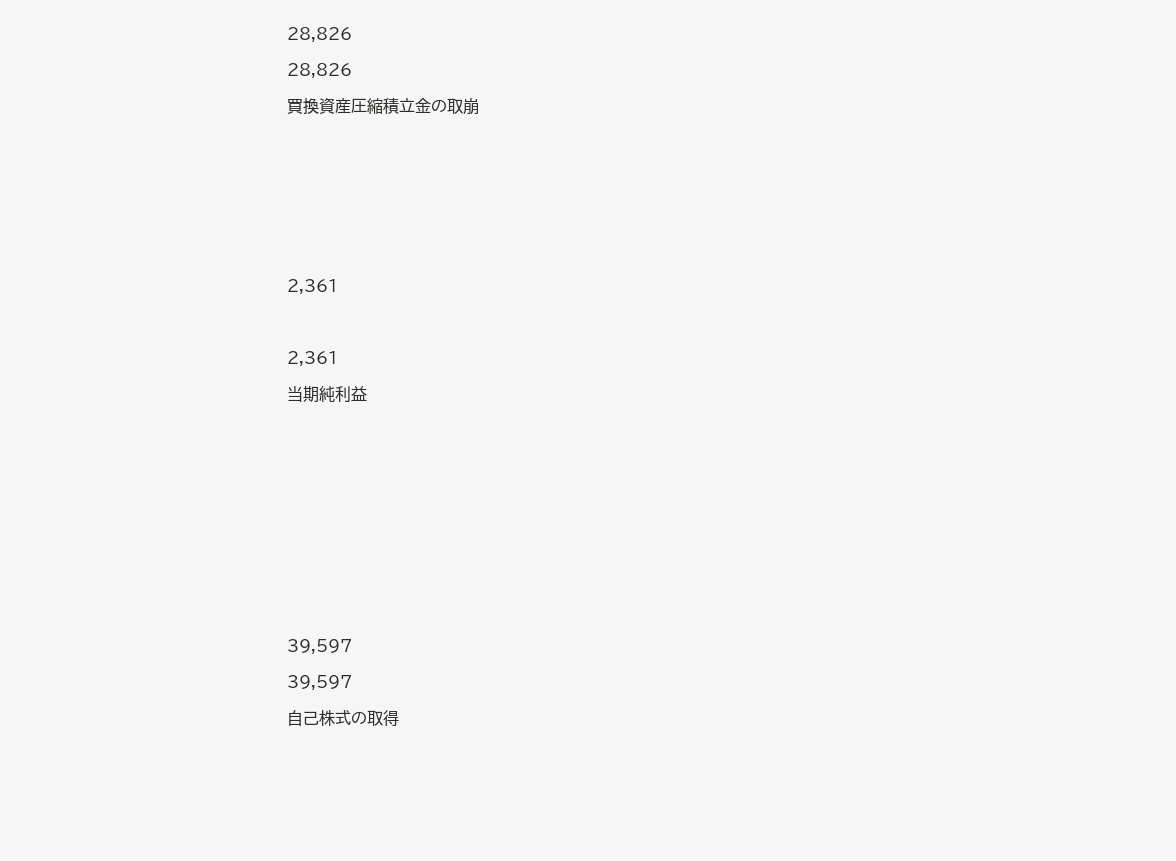28,826

28,826

買換資産圧縮積立金の取崩









2,361



2,361

当期純利益













39,597

39,597

自己株式の取得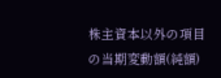株主資本以外の項目の当期変動額(純額)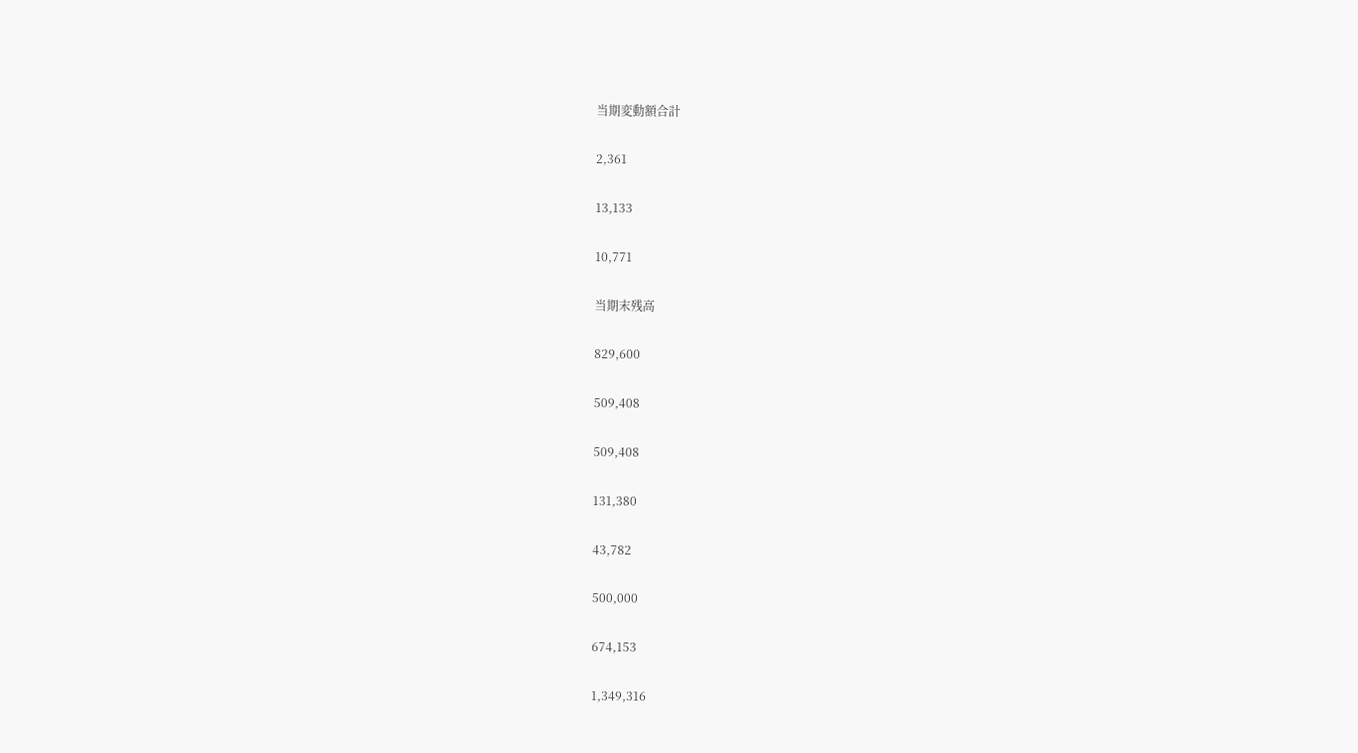当期変動額合計

2,361

13,133

10,771

当期末残高

829,600

509,408

509,408

131,380

43,782

500,000

674,153

1,349,316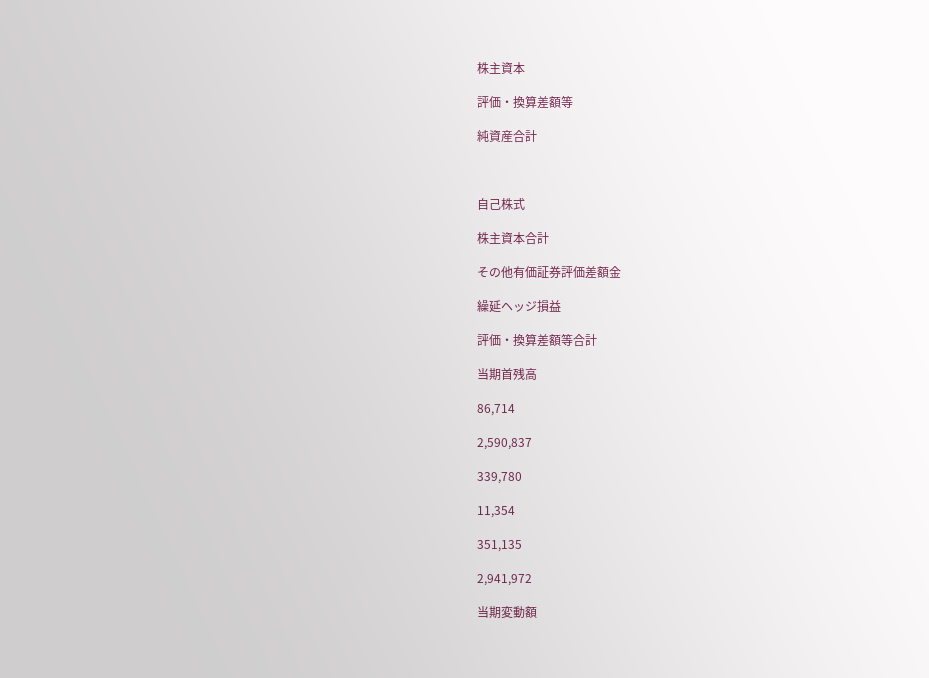株主資本

評価・換算差額等

純資産合計



自己株式

株主資本合計

その他有価証券評価差額金

繰延ヘッジ損益

評価・換算差額等合計

当期首残高

86,714

2,590,837

339,780

11,354

351,135

2,941,972

当期変動額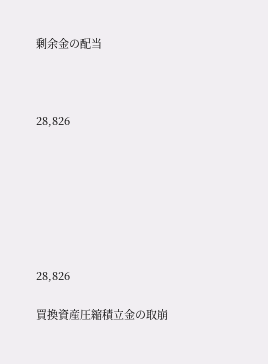剰余金の配当



28,826







28,826

買換資産圧縮積立金の取崩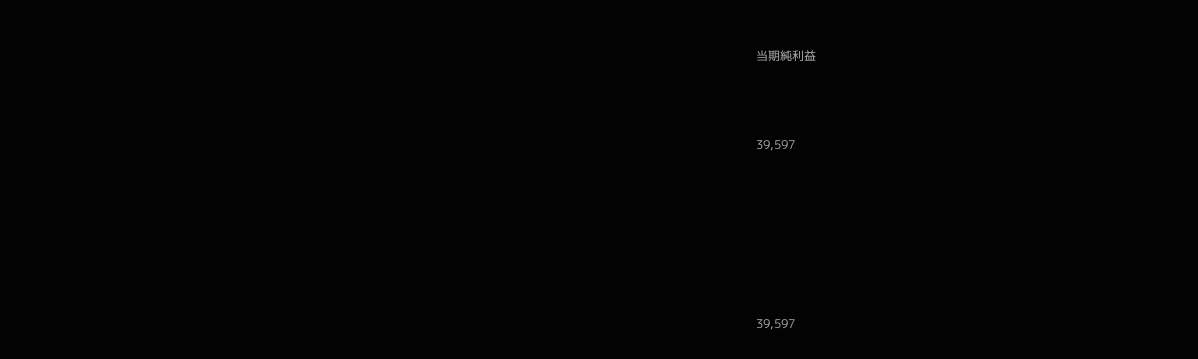当期純利益



39,597







39,597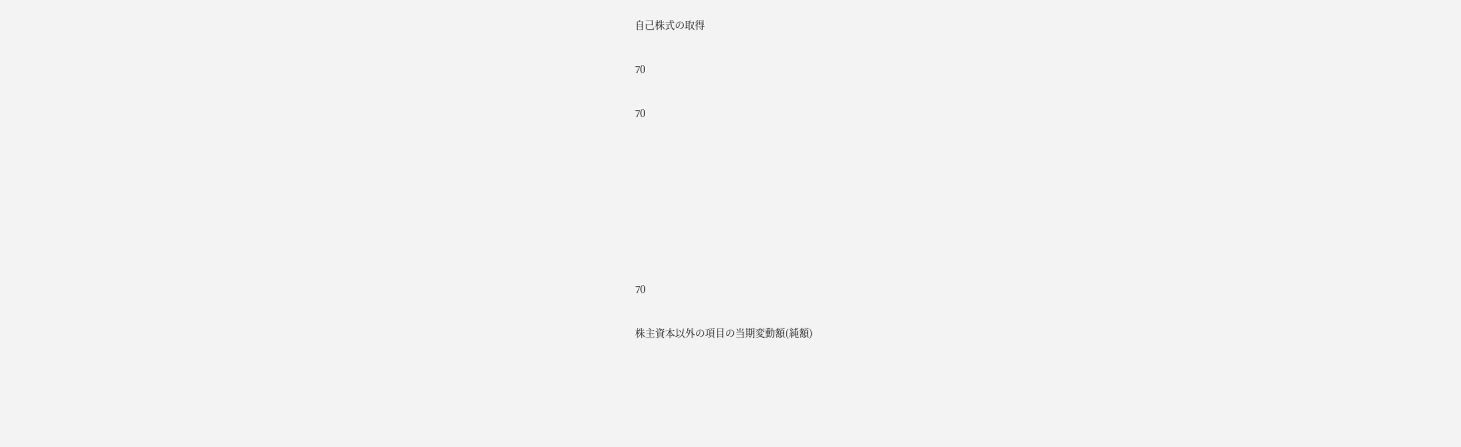自己株式の取得

70

70







70

株主資本以外の項目の当期変動額(純額)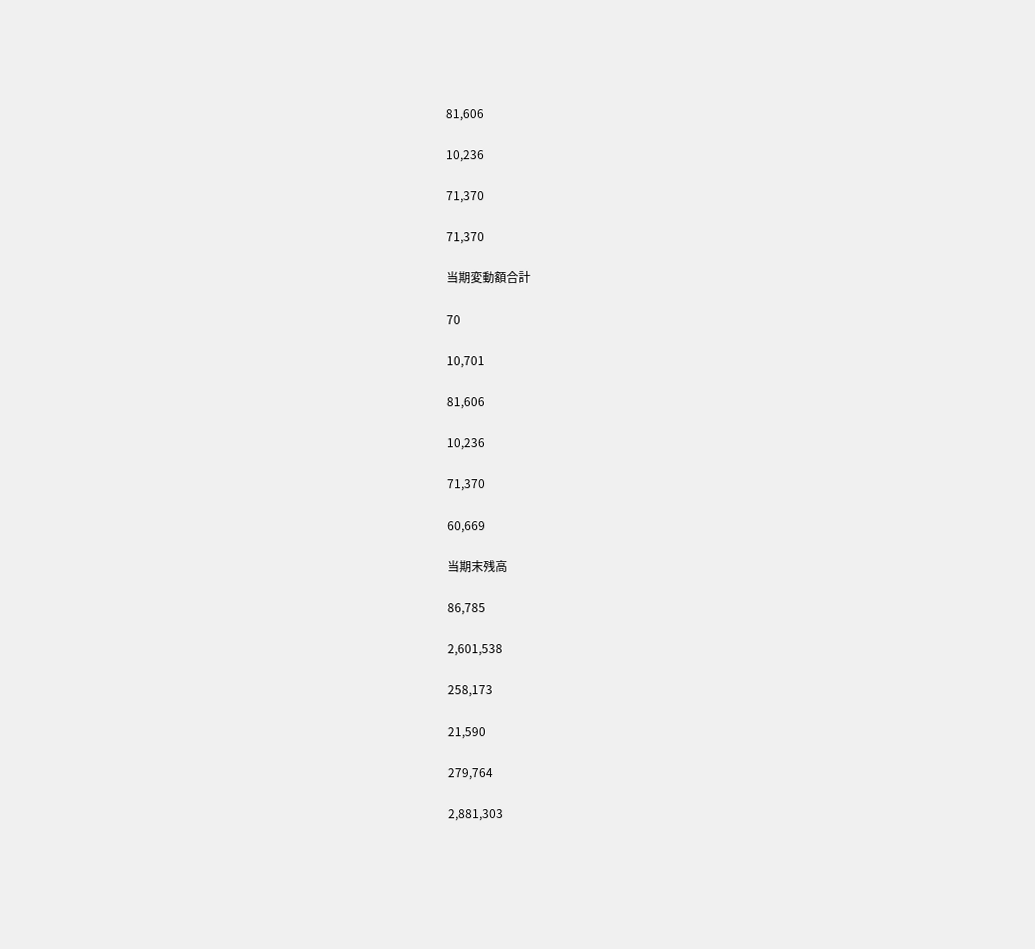81,606

10,236

71,370

71,370

当期変動額合計

70

10,701

81,606

10,236

71,370

60,669

当期末残高

86,785

2,601,538

258,173

21,590

279,764

2,881,303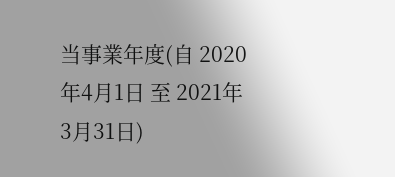当事業年度(自 2020年4月1日 至 2021年3月31日)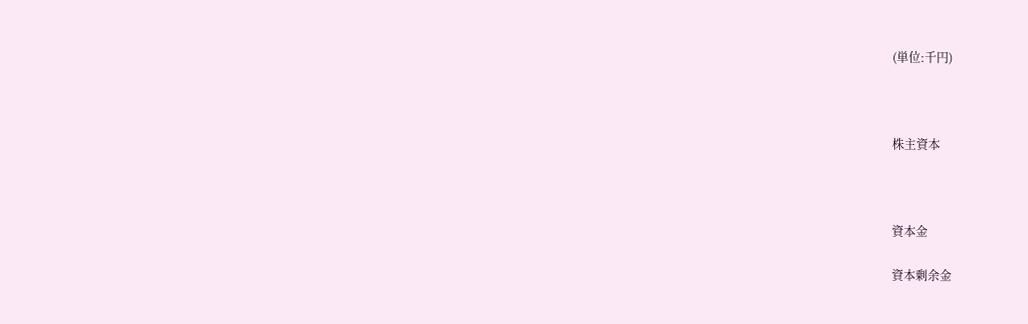(単位:千円)



株主資本



資本金

資本剰余金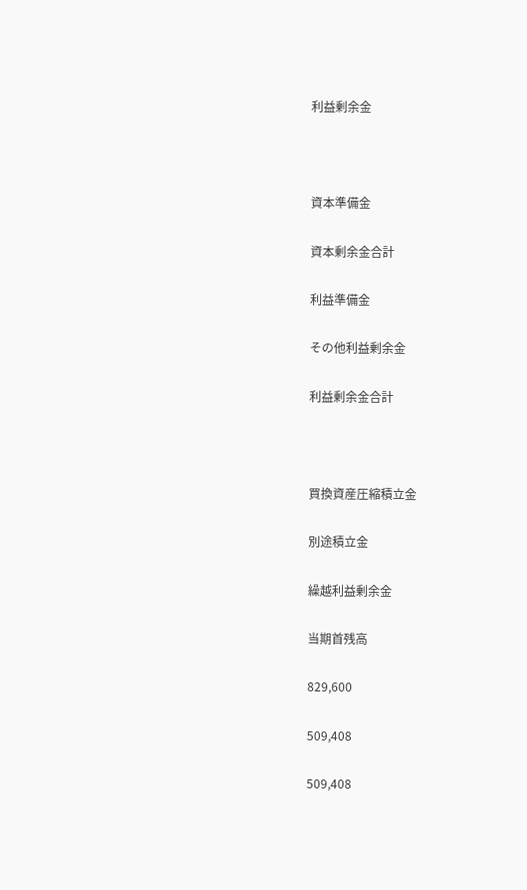利益剰余金



資本準備金

資本剰余金合計

利益準備金

その他利益剰余金

利益剰余金合計



買換資産圧縮積立金

別途積立金

繰越利益剰余金

当期首残高

829,600

509,408

509,408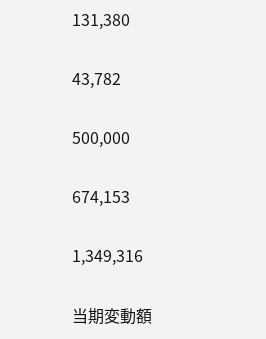131,380

43,782

500,000

674,153

1,349,316

当期変動額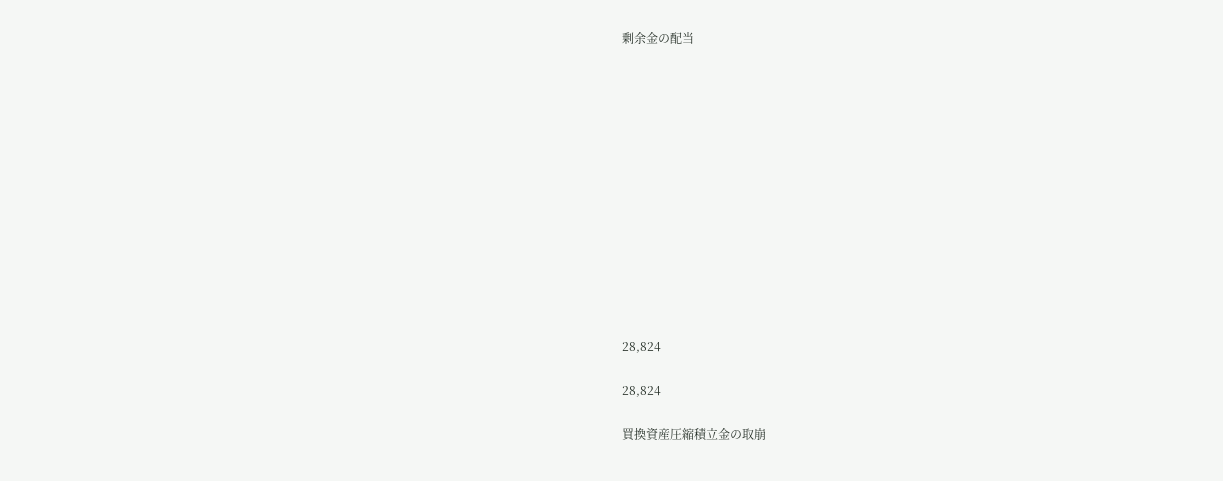剰余金の配当













28,824

28,824

買換資産圧縮積立金の取崩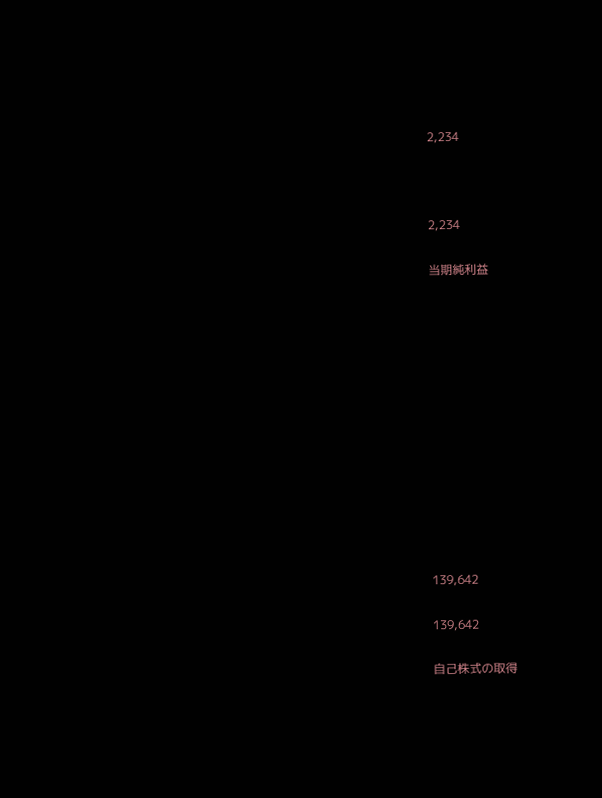2,234



2,234

当期純利益













139,642

139,642

自己株式の取得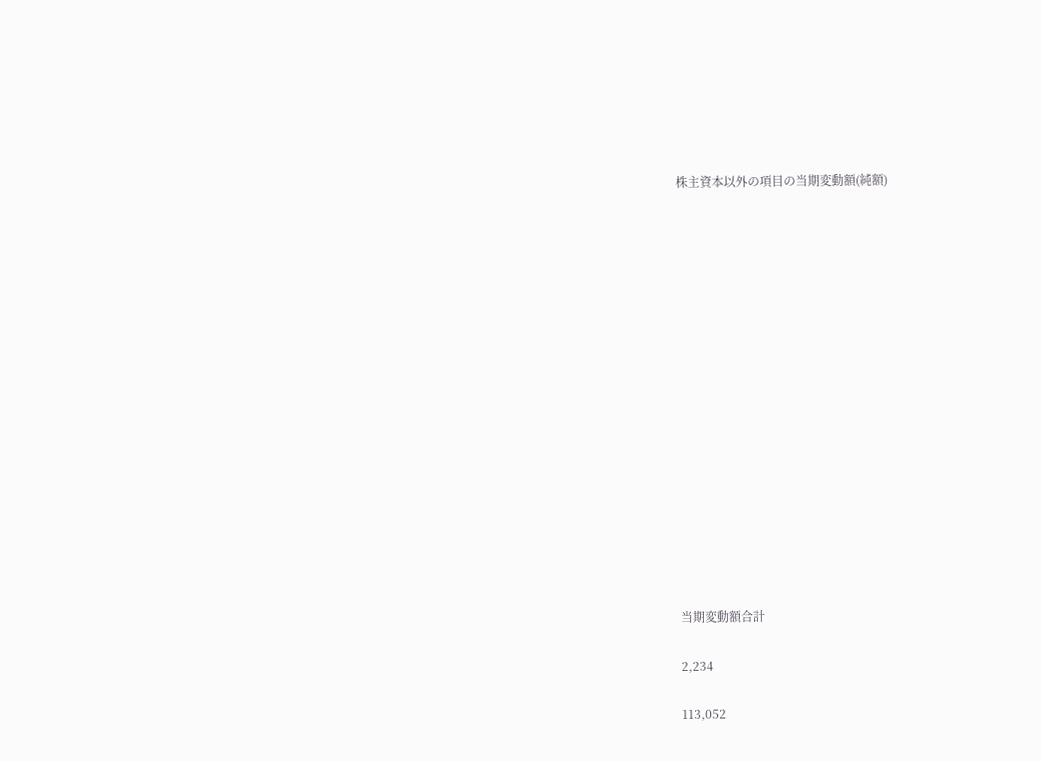株主資本以外の項目の当期変動額(純額)

















当期変動額合計

2,234

113,052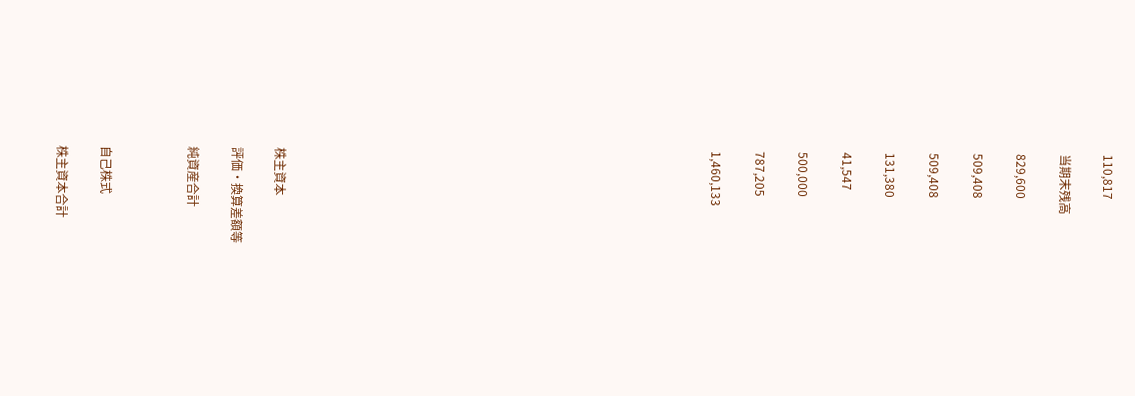110,817

当期末残高

829,600

509,408

509,408

131,380

41,547

500,000

787,205

1,460,133



















株主資本

評価・換算差額等

純資産合計



自己株式

株主資本合計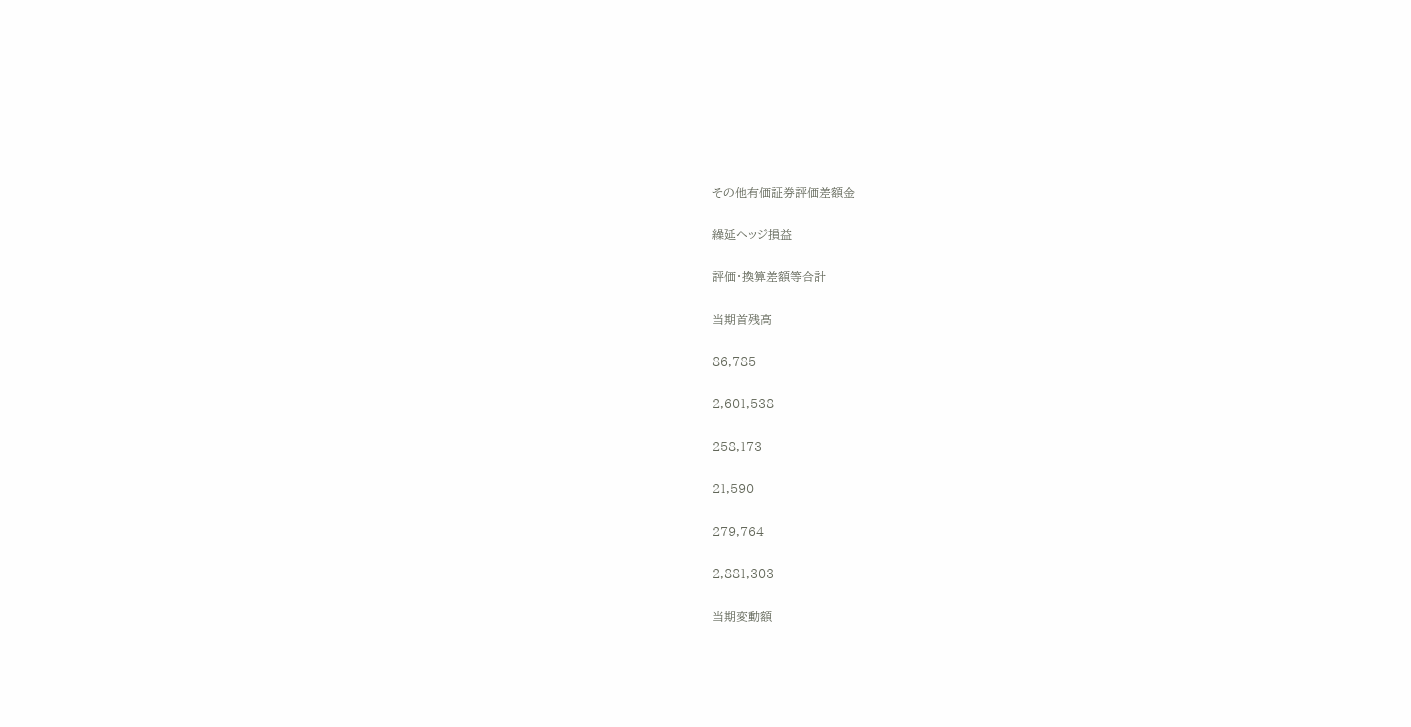その他有価証券評価差額金

繰延ヘッジ損益

評価・換算差額等合計

当期首残高

86,785

2,601,538

258,173

21,590

279,764

2,881,303

当期変動額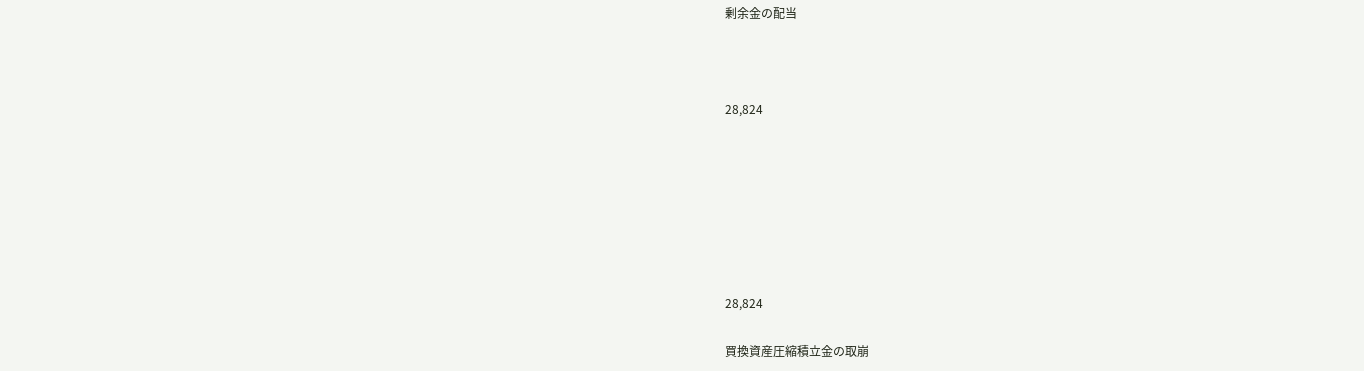剰余金の配当



28,824







28,824

買換資産圧縮積立金の取崩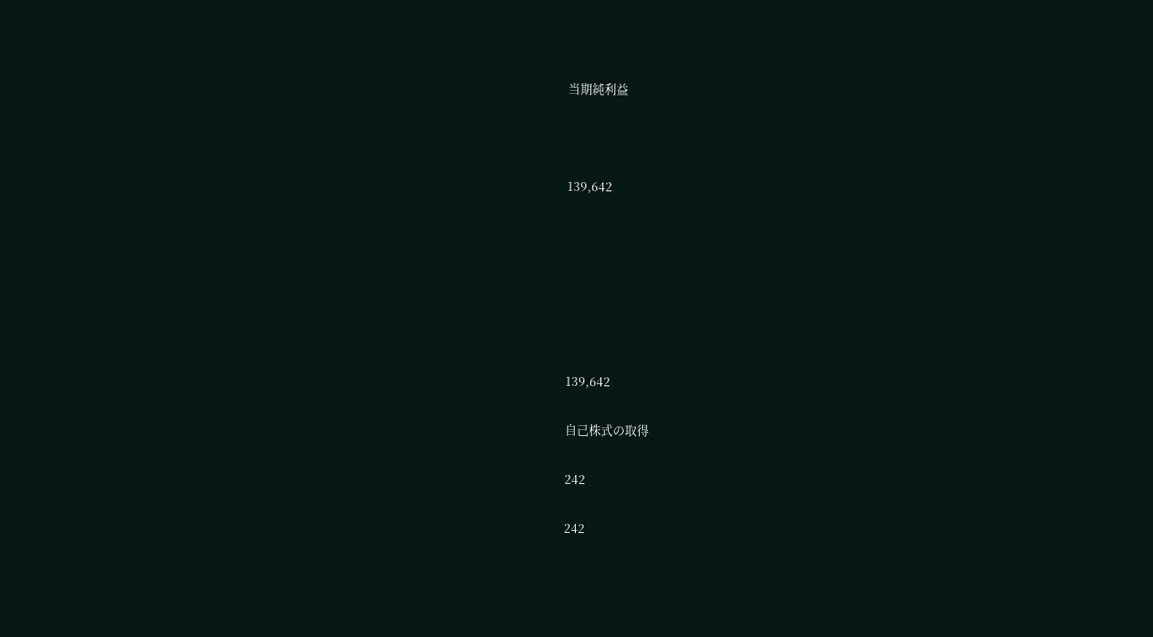当期純利益



139,642







139,642

自己株式の取得

242

242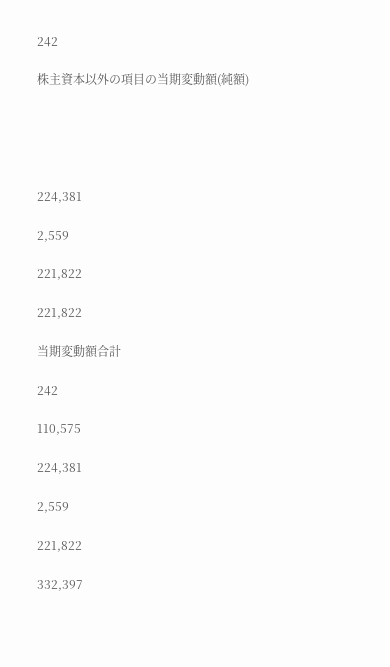242

株主資本以外の項目の当期変動額(純額)





224,381

2,559

221,822

221,822

当期変動額合計

242

110,575

224,381

2,559

221,822

332,397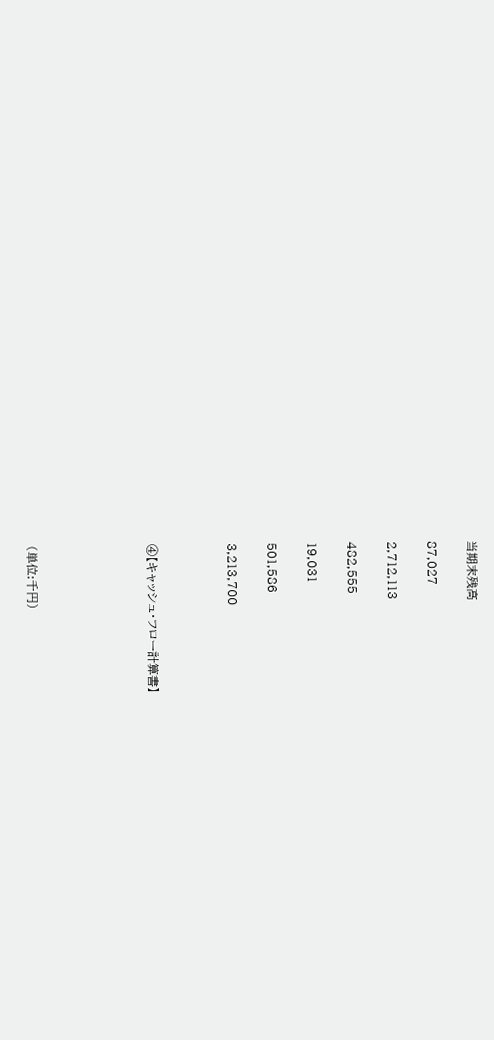当期末残高

87,027

2,712,113

482,555

19,031

501,586

3,213,700



④【キャッシュ・フロー計算書】





(単位:千円)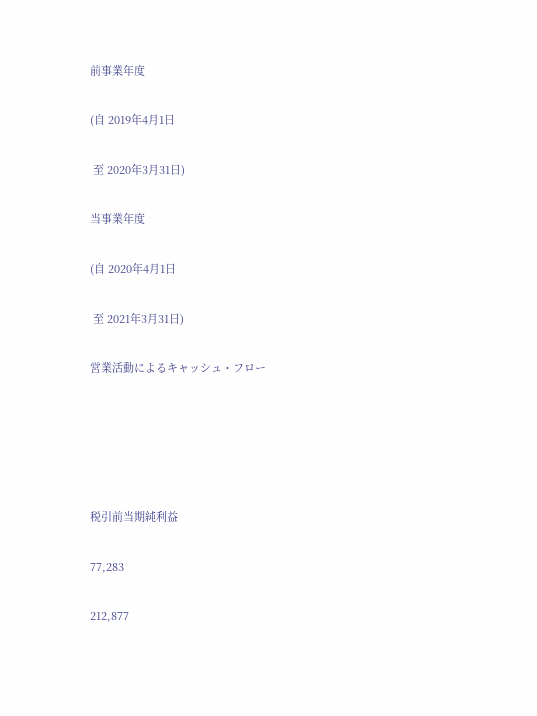前事業年度

(自 2019年4月1日

 至 2020年3月31日)

当事業年度

(自 2020年4月1日

 至 2021年3月31日)

営業活動によるキャッシュ・フロー





税引前当期純利益

77,283

212,877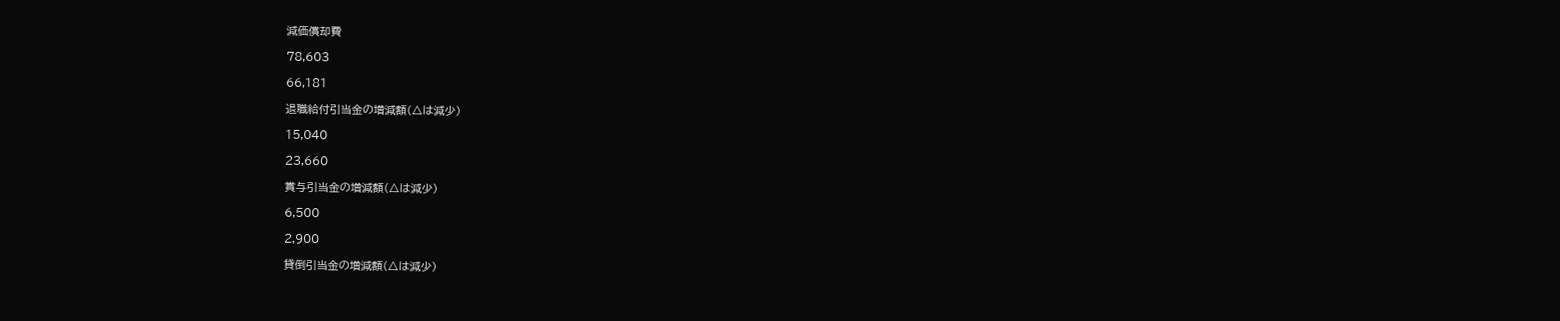減価償却費

78,603

66,181

退職給付引当金の増減額(△は減少)

15,040

23,660

賞与引当金の増減額(△は減少)

6,500

2,900

貸倒引当金の増減額(△は減少)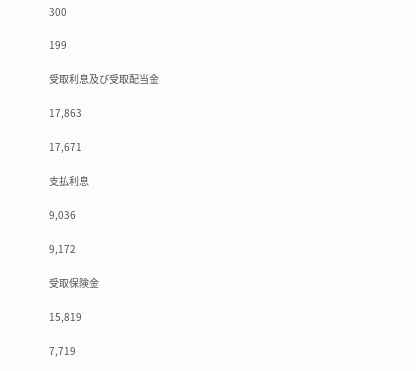300

199

受取利息及び受取配当金

17,863

17,671

支払利息

9,036

9,172

受取保険金

15,819

7,719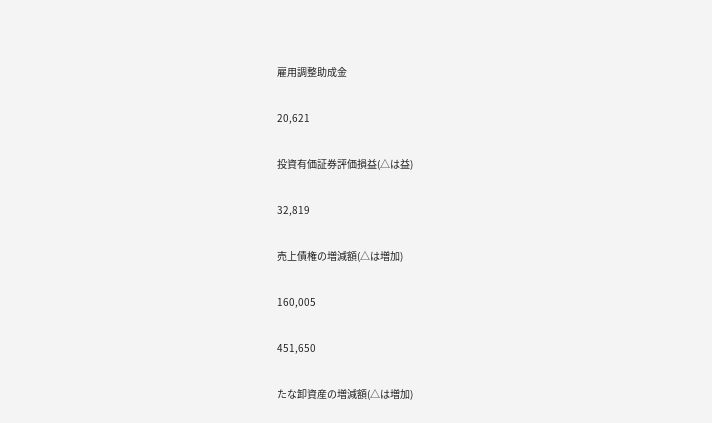雇用調整助成金

20,621

投資有価証券評価損益(△は益)

32,819

売上債権の増減額(△は増加)

160,005

451,650

たな卸資産の増減額(△は増加)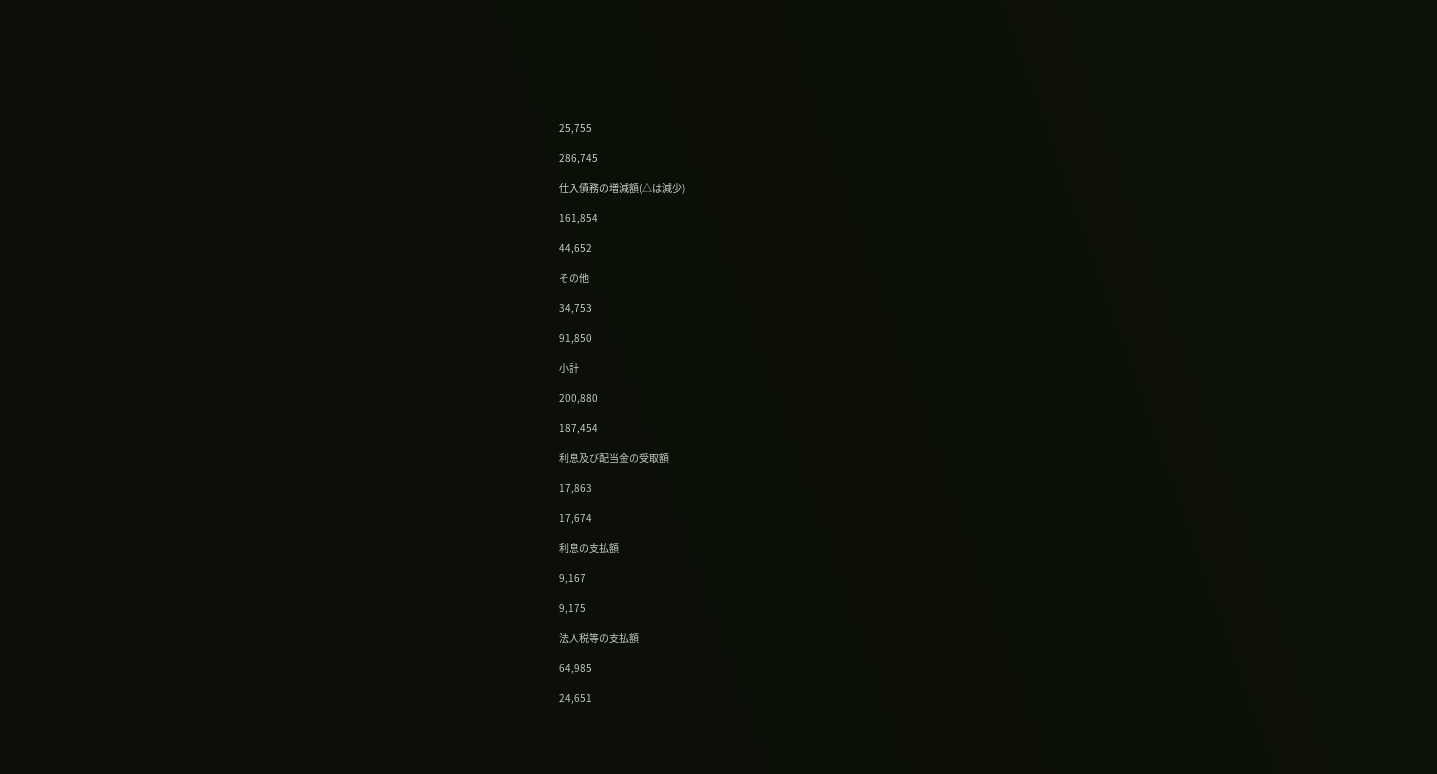25,755

286,745

仕入債務の増減額(△は減少)

161,854

44,652

その他

34,753

91,850

小計

200,880

187,454

利息及び配当金の受取額

17,863

17,674

利息の支払額

9,167

9,175

法人税等の支払額

64,985

24,651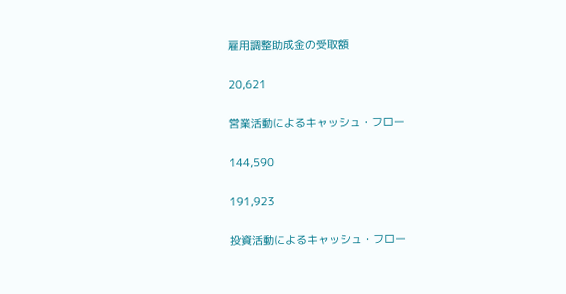雇用調整助成金の受取額

20,621

営業活動によるキャッシュ・フロー

144,590

191,923

投資活動によるキャッシュ・フロー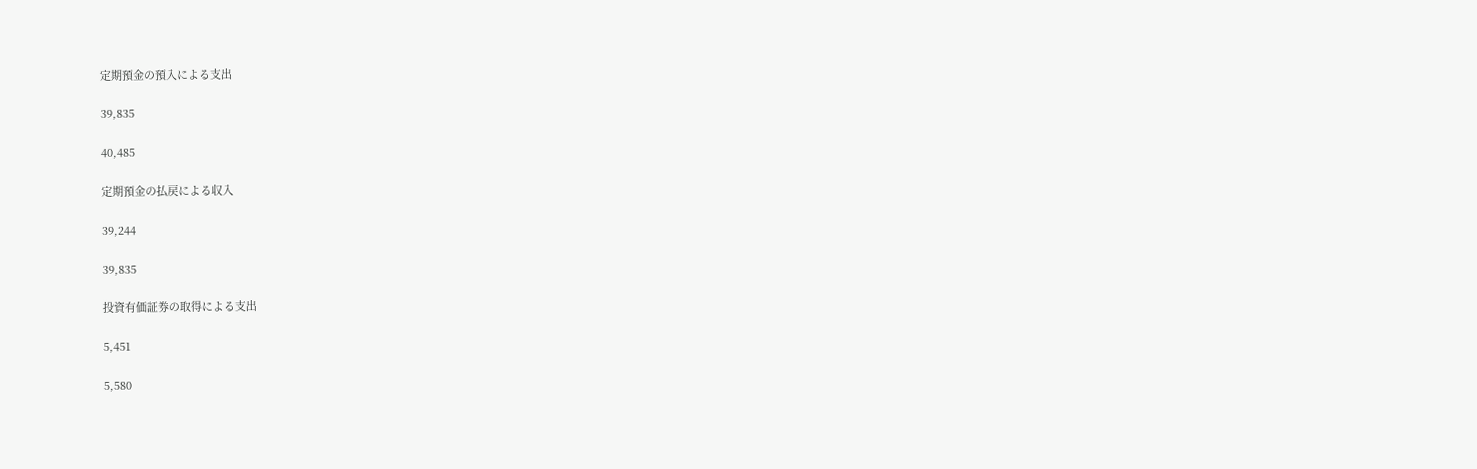定期預金の預入による支出

39,835

40,485

定期預金の払戻による収入

39,244

39,835

投資有価証券の取得による支出

5,451

5,580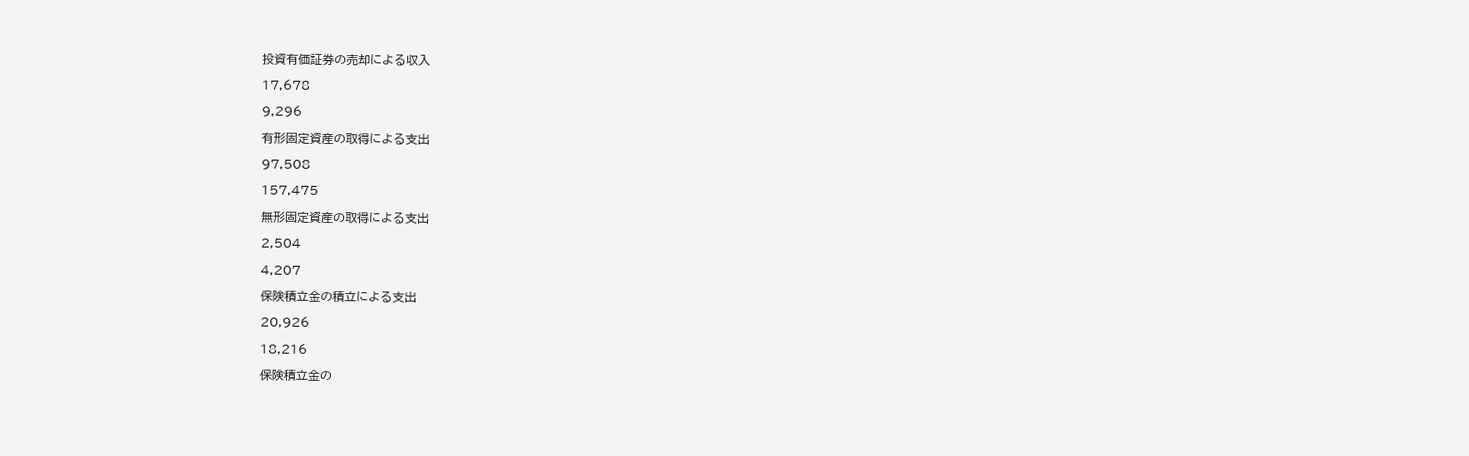投資有価証券の売却による収入

17,678

9,296

有形固定資産の取得による支出

97,508

157,475

無形固定資産の取得による支出

2,504

4,207

保険積立金の積立による支出

20,926

18,216

保険積立金の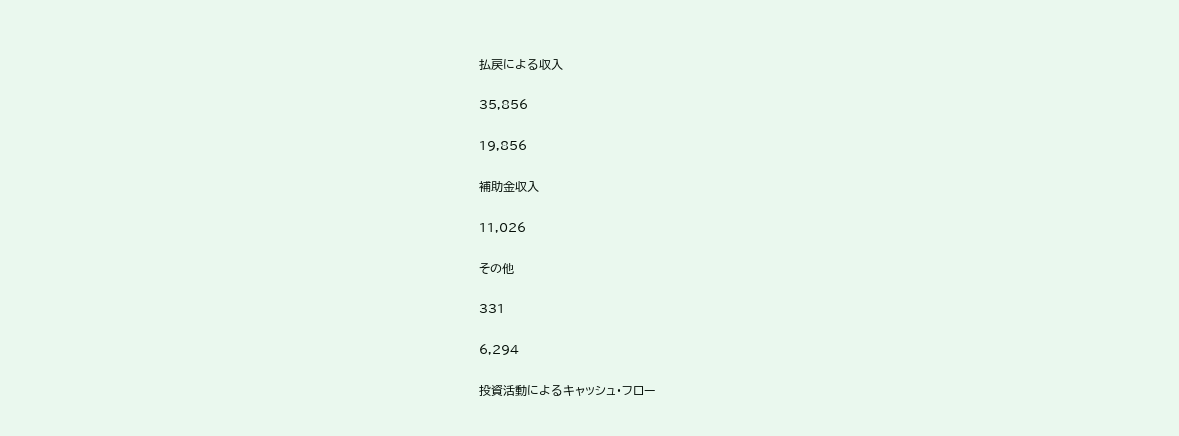払戻による収入

35,856

19,856

補助金収入

11,026

その他

331

6,294

投資活動によるキャッシュ・フロー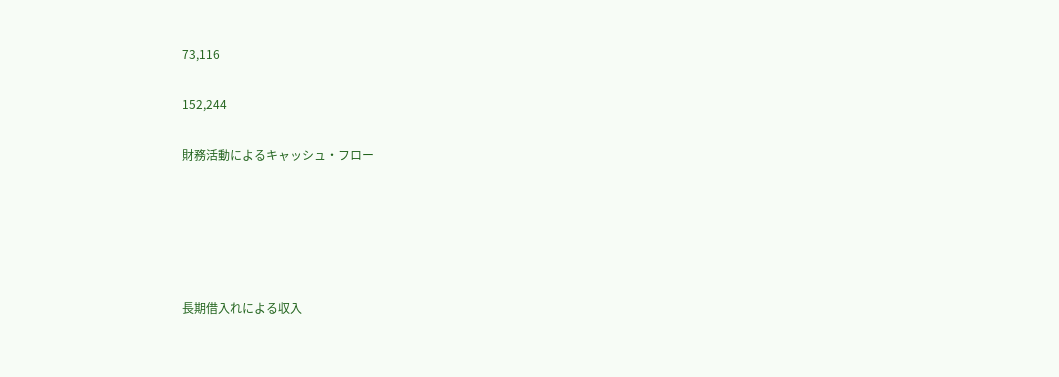73,116

152,244

財務活動によるキャッシュ・フロー





長期借入れによる収入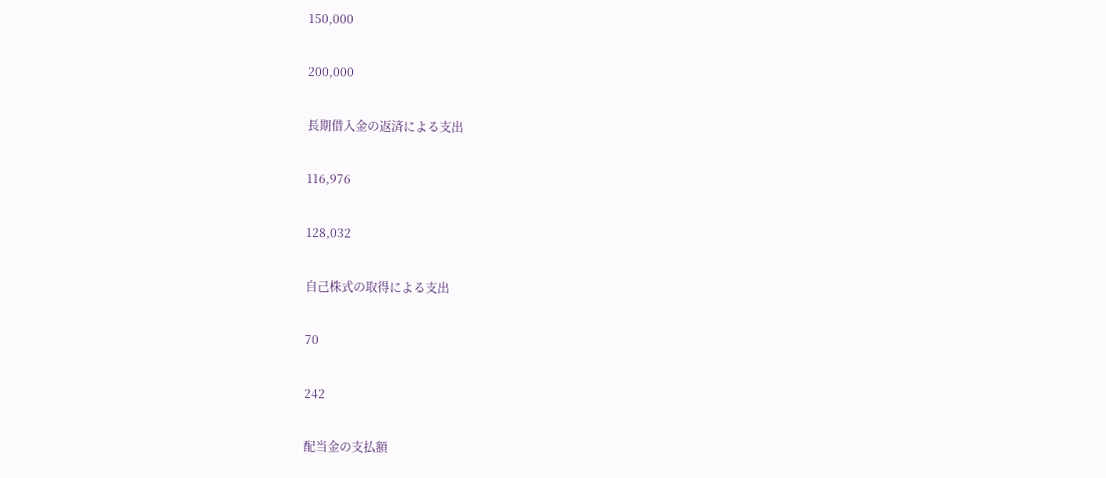150,000

200,000

長期借入金の返済による支出

116,976

128,032

自己株式の取得による支出

70

242

配当金の支払額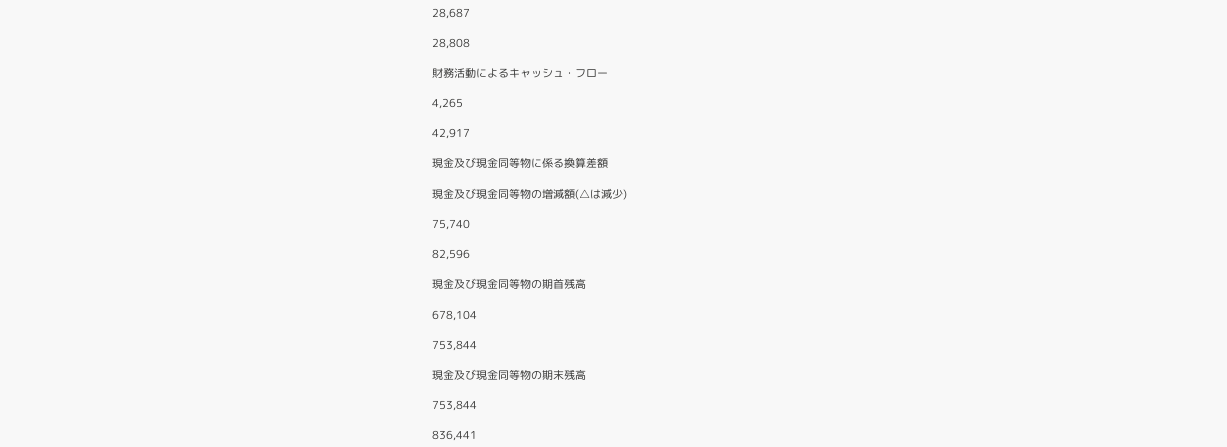28,687

28,808

財務活動によるキャッシュ・フロー

4,265

42,917

現金及び現金同等物に係る換算差額

現金及び現金同等物の増減額(△は減少)

75,740

82,596

現金及び現金同等物の期首残高

678,104

753,844

現金及び現金同等物の期末残高

753,844

836,441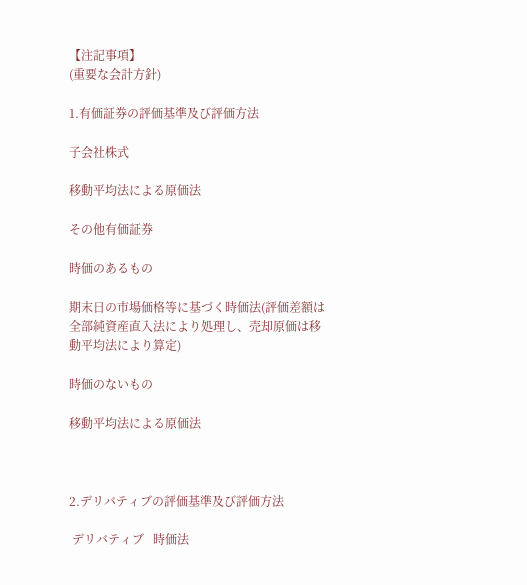【注記事項】
(重要な会計方針)

1.有価証券の評価基準及び評価方法

子会社株式

移動平均法による原価法

その他有価証券

時価のあるもの

期末日の市場価格等に基づく時価法(評価差額は全部純資産直入法により処理し、売却原価は移動平均法により算定)

時価のないもの

移動平均法による原価法



2.デリバティブの評価基準及び評価方法

 デリバティブ   時価法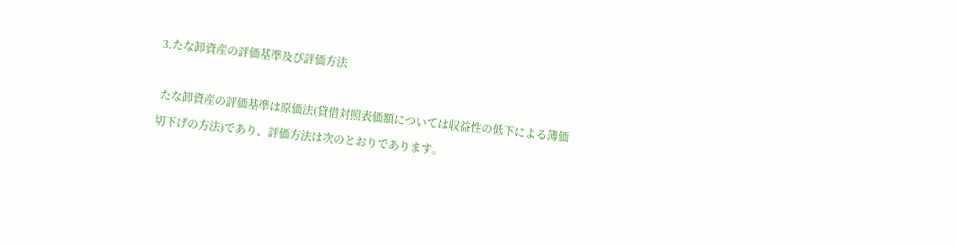3.たな卸資産の評価基準及び評価方法

 たな卸資産の評価基準は原価法(貸借対照表価額については収益性の低下による簿価切下げの方法)であり、評価方法は次のとおりであります。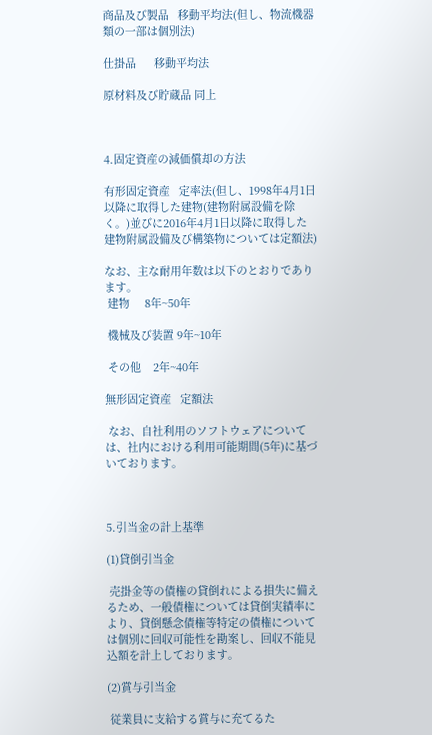商品及び製品   移動平均法(但し、物流機器類の一部は個別法)

仕掛品      移動平均法

原材料及び貯蔵品 同上



4.固定資産の減価償却の方法

有形固定資産   定率法(但し、1998年4月1日以降に取得した建物(建物附属設備を除く。)並びに2016年4月1日以降に取得した建物附属設備及び構築物については定額法)

なお、主な耐用年数は以下のとおりであります。
 建物     8年~50年

 機械及び装置 9年~10年

 その他    2年~40年

無形固定資産   定額法

 なお、自社利用のソフトウェアについては、社内における利用可能期間(5年)に基づいております。



5.引当金の計上基準

(1)貸倒引当金

 売掛金等の債権の貸倒れによる損失に備えるため、一般債権については貸倒実績率により、貸倒懸念債権等特定の債権については個別に回収可能性を勘案し、回収不能見込額を計上しております。

(2)賞与引当金

 従業員に支給する賞与に充てるた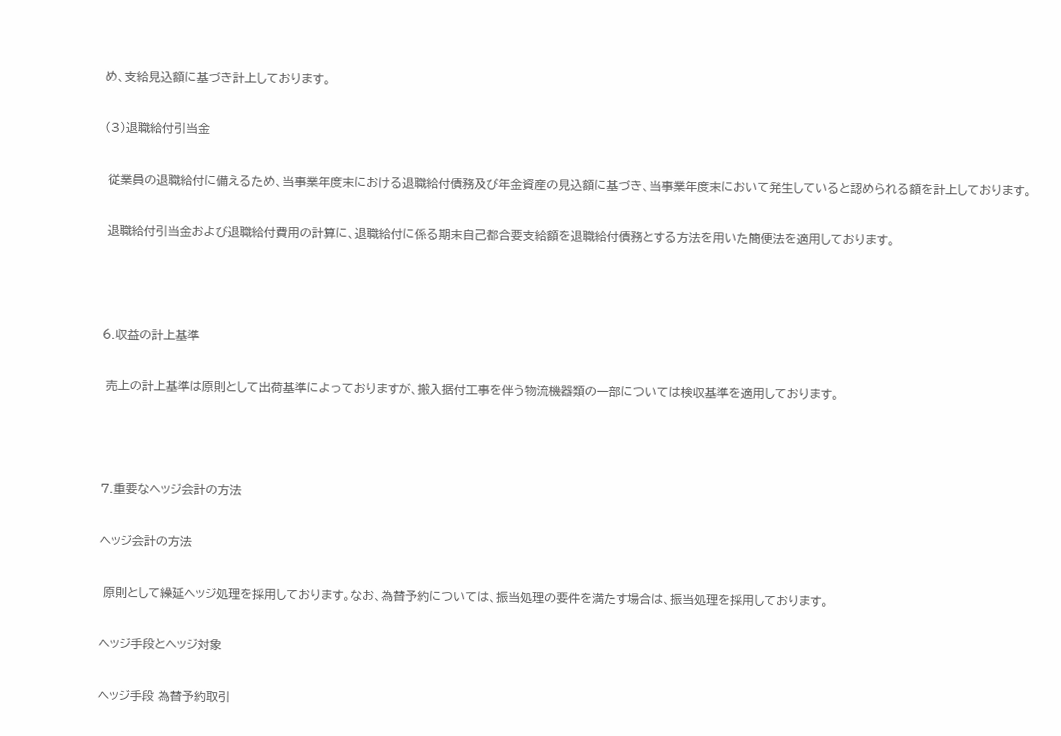め、支給見込額に基づき計上しております。

(3)退職給付引当金

 従業員の退職給付に備えるため、当事業年度末における退職給付債務及び年金資産の見込額に基づき、当事業年度末において発生していると認められる額を計上しております。

 退職給付引当金および退職給付費用の計算に、退職給付に係る期末自己都合要支給額を退職給付債務とする方法を用いた簡便法を適用しております。



6.収益の計上基準

 売上の計上基準は原則として出荷基準によっておりますが、搬入据付工事を伴う物流機器類の一部については検収基準を適用しております。



7.重要なヘッジ会計の方法

ヘッジ会計の方法

 原則として繰延ヘッジ処理を採用しております。なお、為替予約については、振当処理の要件を満たす場合は、振当処理を採用しております。

ヘッジ手段とヘッジ対象

ヘッジ手段 為替予約取引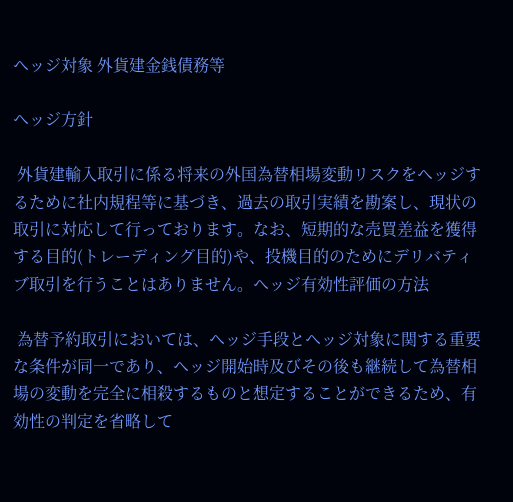ヘッジ対象 外貨建金銭債務等

ヘッジ方針

 外貨建輸入取引に係る将来の外国為替相場変動リスクをヘッジするために社内規程等に基づき、過去の取引実績を勘案し、現状の取引に対応して行っております。なお、短期的な売買差益を獲得する目的(トレーディング目的)や、投機目的のためにデリバティブ取引を行うことはありません。ヘッジ有効性評価の方法

 為替予約取引においては、ヘッジ手段とヘッジ対象に関する重要な条件が同一であり、ヘッジ開始時及びその後も継続して為替相場の変動を完全に相殺するものと想定することができるため、有効性の判定を省略して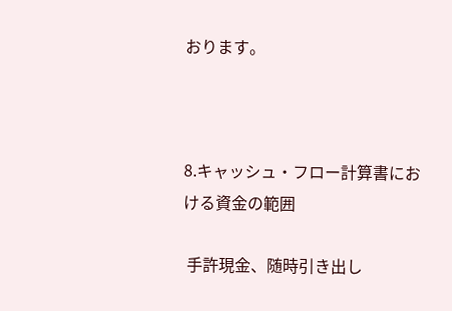おります。



8.キャッシュ・フロー計算書における資金の範囲

 手許現金、随時引き出し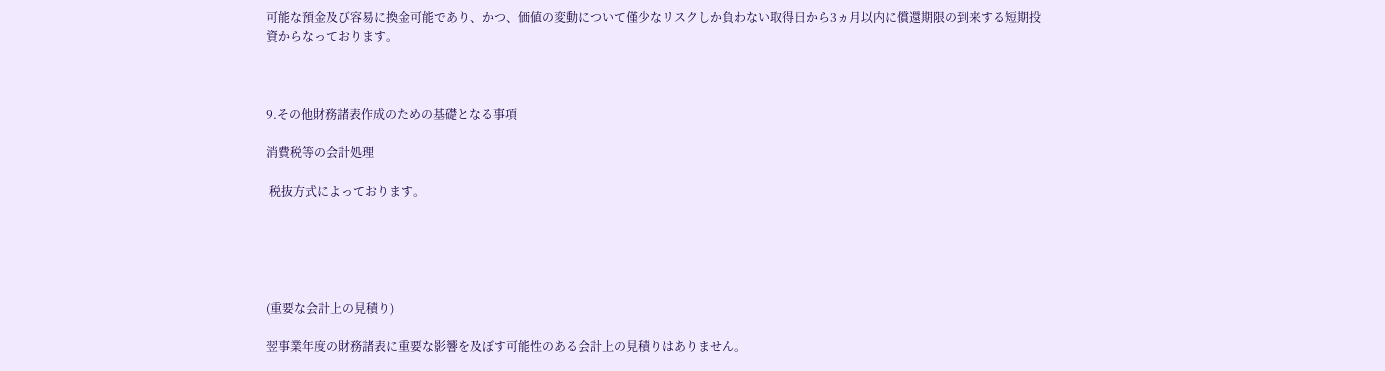可能な預金及び容易に換金可能であり、かつ、価値の変動について僅少なリスクしか負わない取得日から3ヵ月以内に償還期限の到来する短期投資からなっております。



9.その他財務諸表作成のための基礎となる事項

消費税等の会計処理

 税抜方式によっております。





(重要な会計上の見積り)

翌事業年度の財務諸表に重要な影響を及ぼす可能性のある会計上の見積りはありません。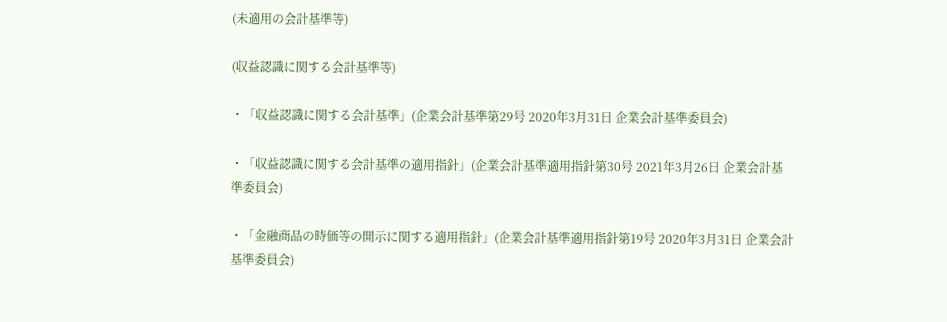(未適用の会計基準等)

(収益認識に関する会計基準等)

・「収益認識に関する会計基準」(企業会計基準第29号 2020年3月31日 企業会計基準委員会)

・「収益認識に関する会計基準の適用指針」(企業会計基準適用指針第30号 2021年3月26日 企業会計基準委員会)

・「金融商品の時価等の開示に関する適用指針」(企業会計基準適用指針第19号 2020年3月31日 企業会計基準委員会)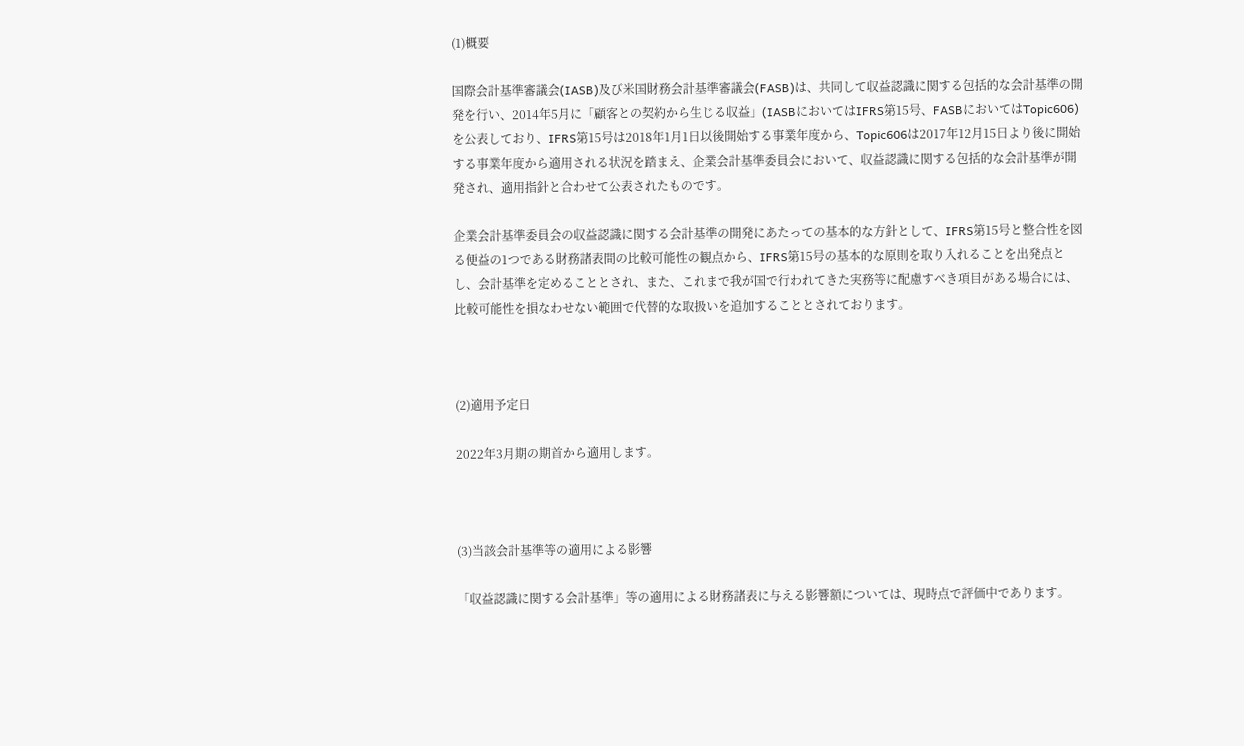(1)概要

国際会計基準審議会(IASB)及び米国財務会計基準審議会(FASB)は、共同して収益認識に関する包括的な会計基準の開発を行い、2014年5月に「顧客との契約から生じる収益」(IASBにおいてはIFRS第15号、FASBにおいてはTopic606)を公表しており、IFRS第15号は2018年1月1日以後開始する事業年度から、Topic606は2017年12月15日より後に開始する事業年度から適用される状況を踏まえ、企業会計基準委員会において、収益認識に関する包括的な会計基準が開発され、適用指針と合わせて公表されたものです。

企業会計基準委員会の収益認識に関する会計基準の開発にあたっての基本的な方針として、IFRS第15号と整合性を図る便益の1つである財務諸表間の比較可能性の観点から、IFRS第15号の基本的な原則を取り入れることを出発点とし、会計基準を定めることとされ、また、これまで我が国で行われてきた実務等に配慮すべき項目がある場合には、比較可能性を損なわせない範囲で代替的な取扱いを追加することとされております。



(2)適用予定日

2022年3月期の期首から適用します。



(3)当該会計基準等の適用による影響

「収益認識に関する会計基準」等の適用による財務諸表に与える影響額については、現時点で評価中であります。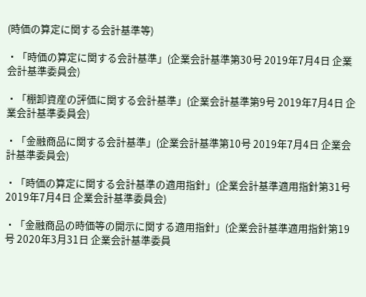(時価の算定に関する会計基準等)

・「時価の算定に関する会計基準」(企業会計基準第30号 2019年7月4日 企業会計基準委員会)

・「棚卸資産の評価に関する会計基準」(企業会計基準第9号 2019年7月4日 企業会計基準委員会)

・「金融商品に関する会計基準」(企業会計基準第10号 2019年7月4日 企業会計基準委員会)

・「時価の算定に関する会計基準の適用指針」(企業会計基準適用指針第31号 2019年7月4日 企業会計基準委員会)

・「金融商品の時価等の開示に関する適用指針」(企業会計基準適用指針第19号 2020年3月31日 企業会計基準委員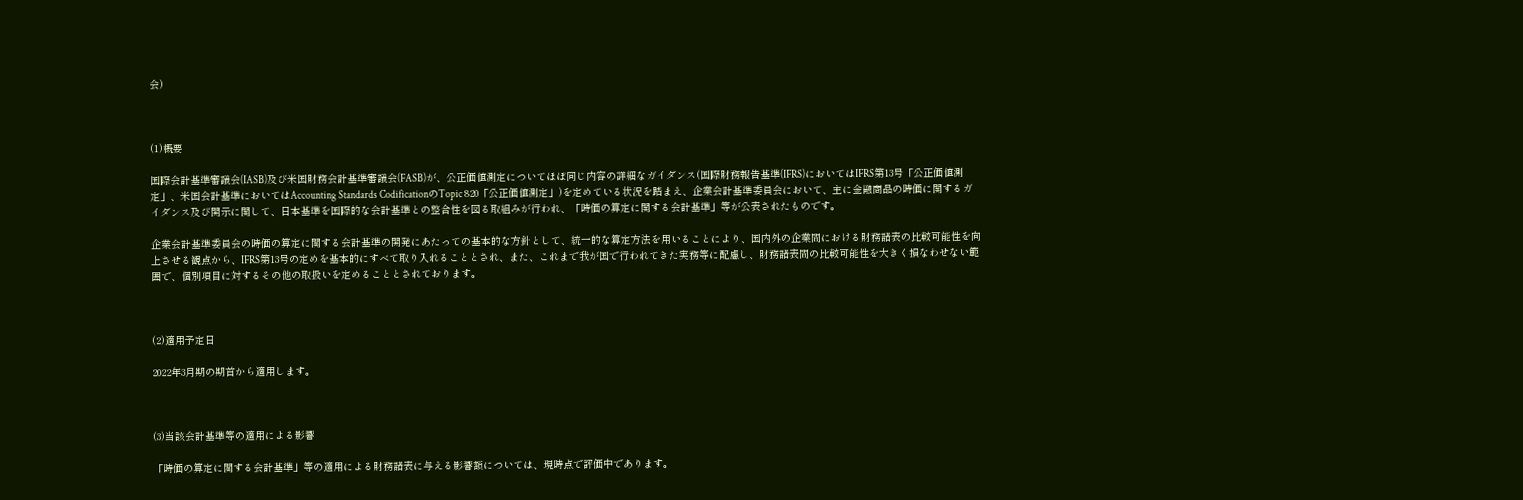会)



(1)概要

国際会計基準審議会(IASB)及び米国財務会計基準審議会(FASB)が、公正価値測定についてほぼ同じ内容の詳細なガイダンス(国際財務報告基準(IFRS)においてはIFRS第13号「公正価値測定」、米国会計基準においてはAccounting Standards CodificationのTopic 820「公正価値測定」)を定めている状況を踏まえ、企業会計基準委員会において、主に金融商品の時価に関するガイダンス及び開示に関して、日本基準を国際的な会計基準との整合性を図る取組みが行われ、「時価の算定に関する会計基準」等が公表されたものです。

企業会計基準委員会の時価の算定に関する会計基準の開発にあたっての基本的な方針として、統一的な算定方法を用いることにより、国内外の企業間における財務諸表の比較可能性を向上させる観点から、IFRS第13号の定めを基本的にすべて取り入れることとされ、また、これまで我が国で行われてきた実務等に配慮し、財務諸表間の比較可能性を大きく損なわせない範囲で、個別項目に対するその他の取扱いを定めることとされております。



(2)適用予定日

2022年3月期の期首から適用します。



(3)当該会計基準等の適用による影響

「時価の算定に関する会計基準」等の適用による財務諸表に与える影響額については、現時点で評価中であります。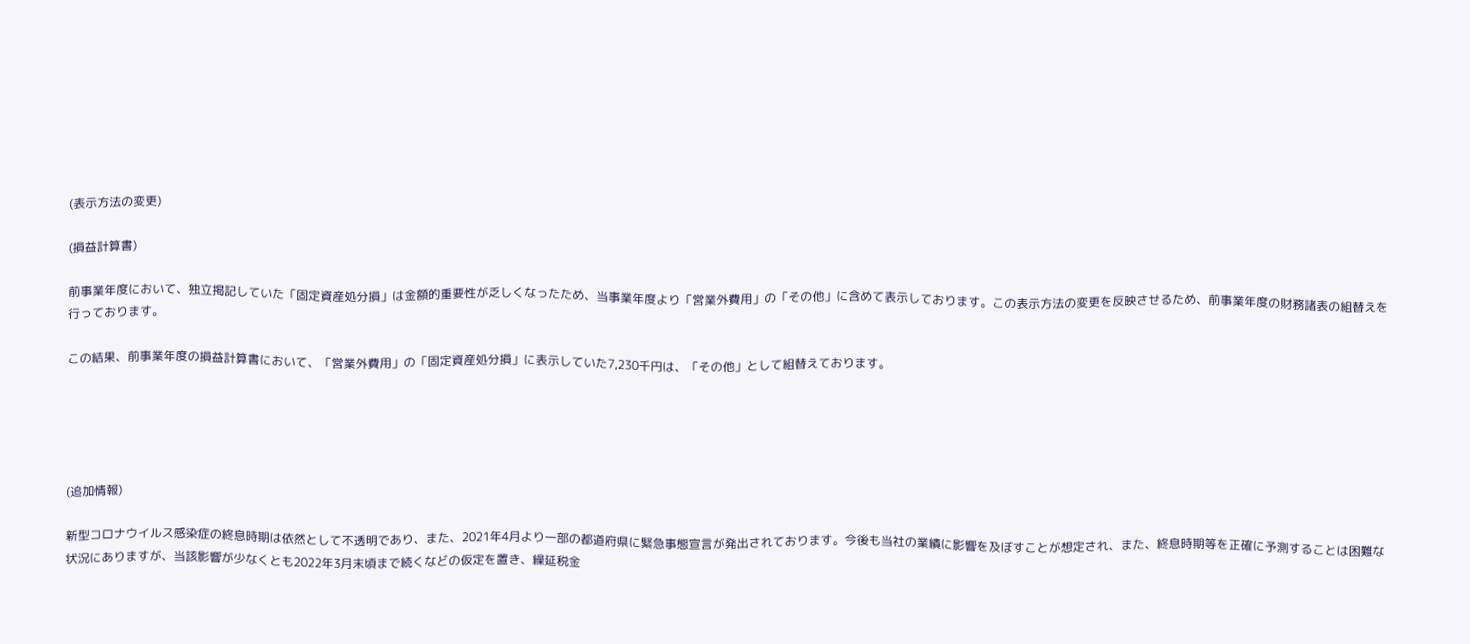(表示方法の変更)

(損益計算書)

前事業年度において、独立掲記していた「固定資産処分損」は金額的重要性が乏しくなったため、当事業年度より「営業外費用」の「その他」に含めて表示しております。この表示方法の変更を反映させるため、前事業年度の財務諸表の組替えを行っております。

この結果、前事業年度の損益計算書において、「営業外費用」の「固定資産処分損」に表示していた7,230千円は、「その他」として組替えております。





(追加情報)

新型コロナウイルス感染症の終息時期は依然として不透明であり、また、2021年4月より一部の都道府県に緊急事態宣言が発出されております。今後も当社の業績に影響を及ぼすことが想定され、また、終息時期等を正確に予測することは困難な状況にありますが、当該影響が少なくとも2022年3月末頃まで続くなどの仮定を置き、繰延税金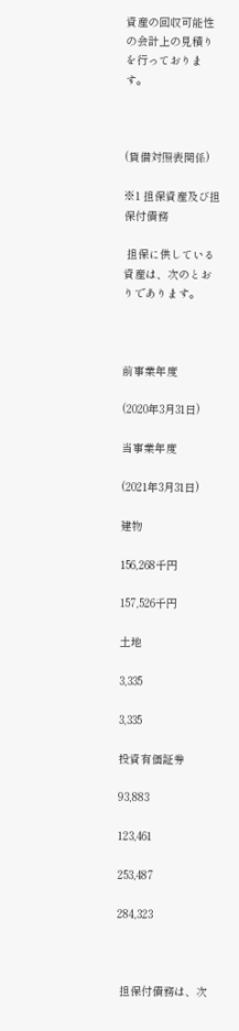資産の回収可能性の会計上の見積りを行っております。



(貸借対照表関係)

※1 担保資産及び担保付債務

 担保に供している資産は、次のとおりであります。



前事業年度

(2020年3月31日)

当事業年度

(2021年3月31日)

建物

156,268千円

157,526千円

土地

3,335

3,335

投資有価証券

93,883

123,461

253,487

284,323



 担保付債務は、次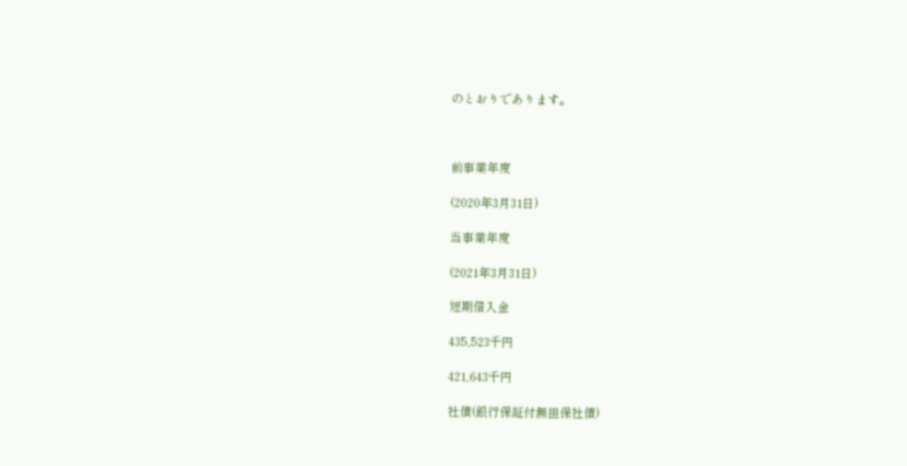のとおりであります。



前事業年度

(2020年3月31日)

当事業年度

(2021年3月31日)

短期借入金

435,523千円

421,643千円

社債(銀行保証付無担保社債)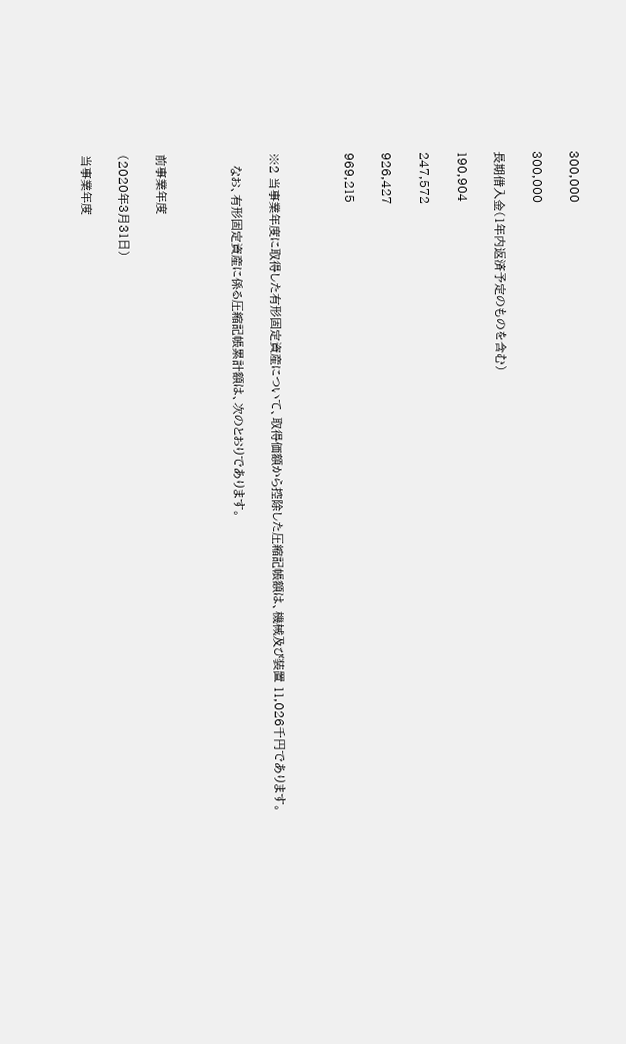300,000

300,000

長期借入金(1年内返済予定のものを含む)

190,904

247,572

926,427

969,215



※2 当事業年度に取得した有形固定資産について、取得価額から控除した圧縮記帳額は、機械及び装置 11,026千円であります。

   なお、有形固定資産に係る圧縮記帳累計額は、次のとおりであります。



前事業年度

(2020年3月31日)

当事業年度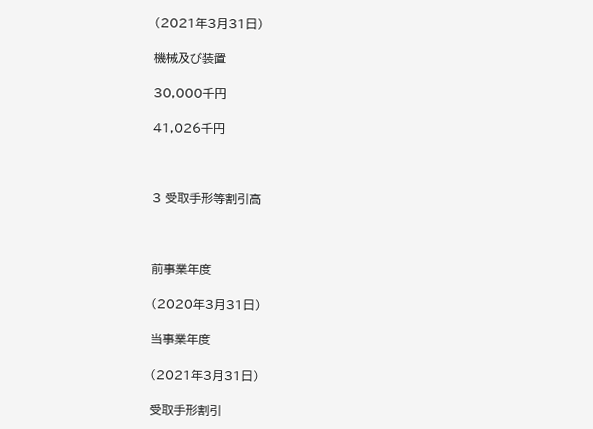(2021年3月31日)

機械及び装置

30,000千円

41,026千円



3 受取手形等割引高



前事業年度

(2020年3月31日)

当事業年度

(2021年3月31日)

受取手形割引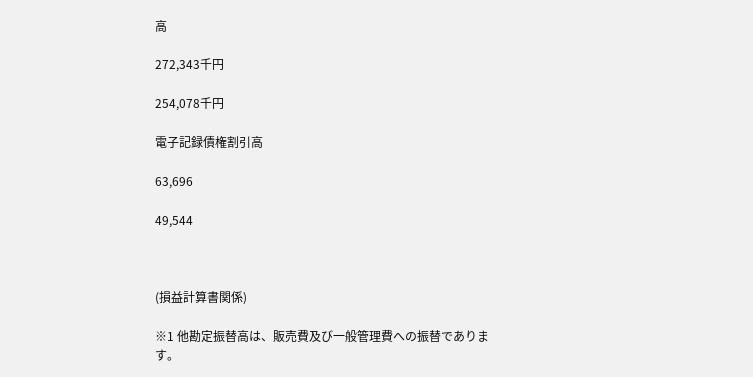高

272,343千円

254,078千円

電子記録債権割引高

63,696

49,544



(損益計算書関係)

※1 他勘定振替高は、販売費及び一般管理費への振替であります。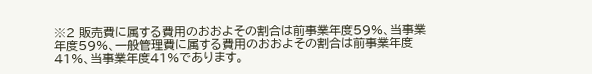※2 販売費に属する費用のおおよその割合は前事業年度59%、当事業年度59%、一般管理費に属する費用のおおよその割合は前事業年度41%、当事業年度41%であります。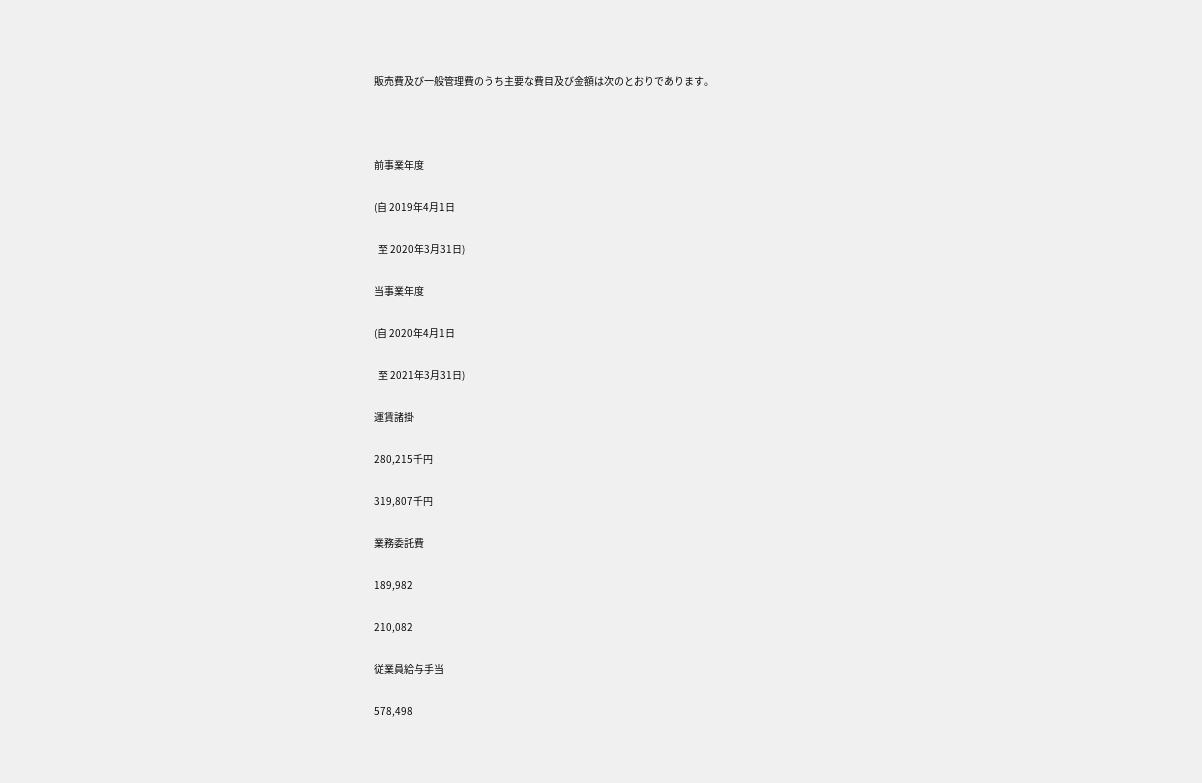販売費及び一般管理費のうち主要な費目及び金額は次のとおりであります。



前事業年度

(自 2019年4月1日

  至 2020年3月31日)

当事業年度

(自 2020年4月1日

  至 2021年3月31日)

運賃諸掛

280,215千円

319,807千円

業務委託費

189,982

210,082

従業員給与手当

578,498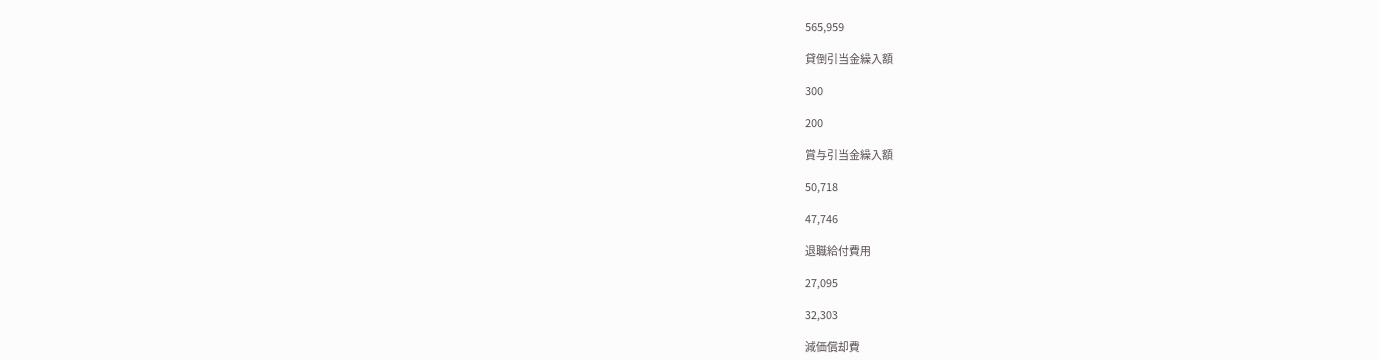565,959

貸倒引当金繰入額

300

200

賞与引当金繰入額

50,718

47,746

退職給付費用

27,095

32,303

減価償却費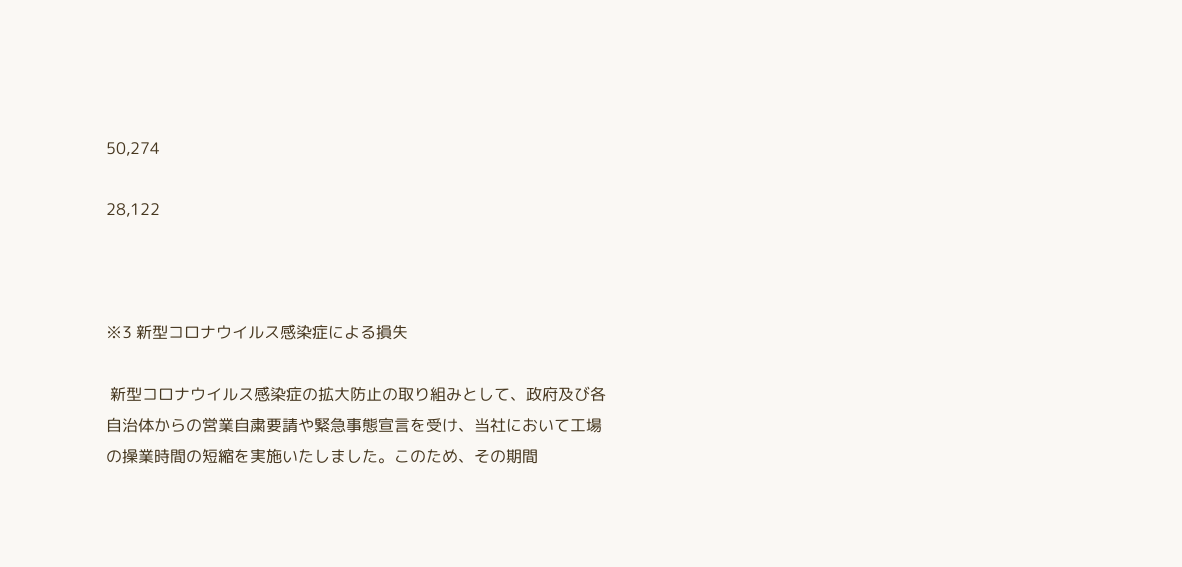50,274

28,122



※3 新型コロナウイルス感染症による損失

 新型コロナウイルス感染症の拡大防止の取り組みとして、政府及び各自治体からの営業自粛要請や緊急事態宣言を受け、当社において工場の操業時間の短縮を実施いたしました。このため、その期間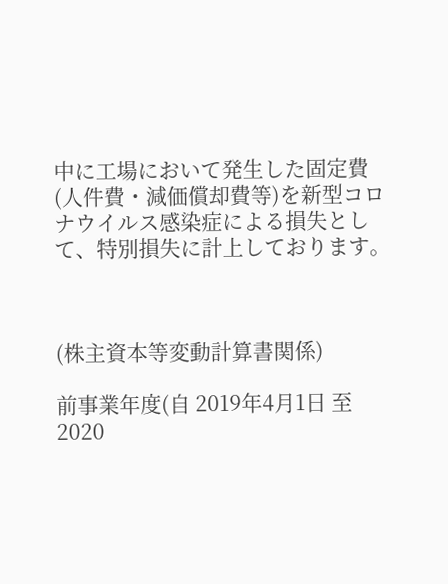中に工場において発生した固定費(人件費・減価償却費等)を新型コロナウイルス感染症による損失として、特別損失に計上しております。



(株主資本等変動計算書関係)

前事業年度(自 2019年4月1日 至 2020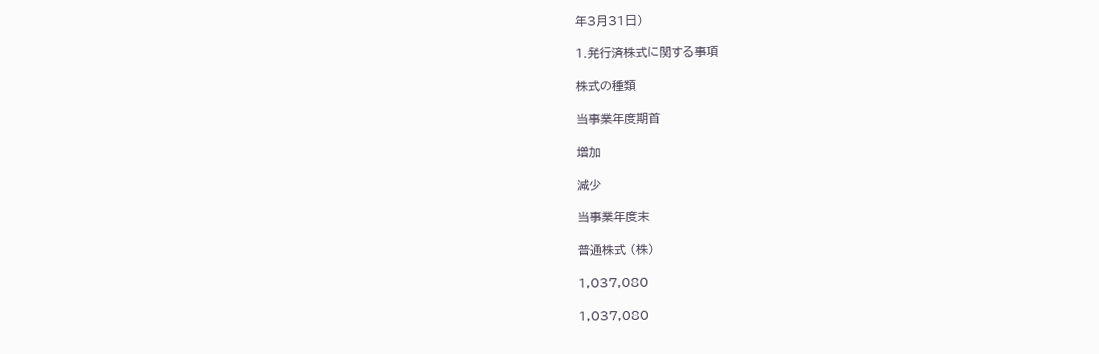年3月31日)

1.発行済株式に関する事項

株式の種類

当事業年度期首

増加

減少

当事業年度末

普通株式 (株)

1,037,080

1,037,080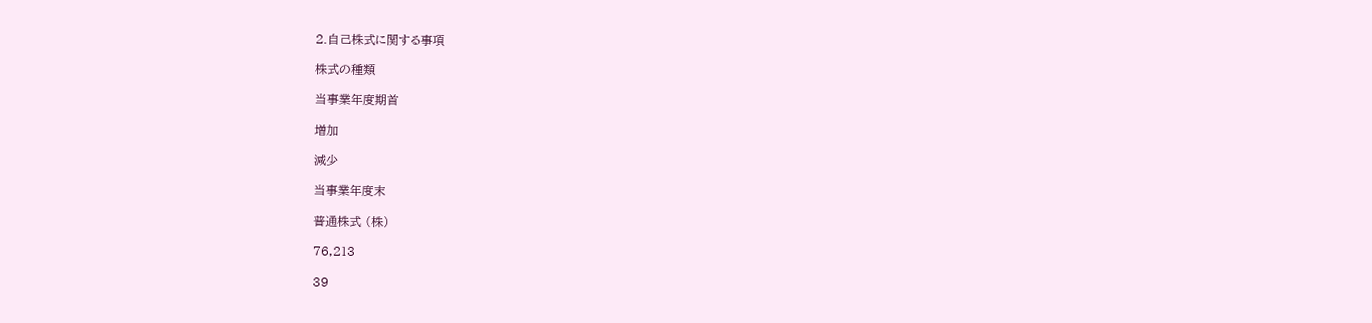2.自己株式に関する事項

株式の種類

当事業年度期首

増加

減少

当事業年度末

普通株式 (株)

76,213

39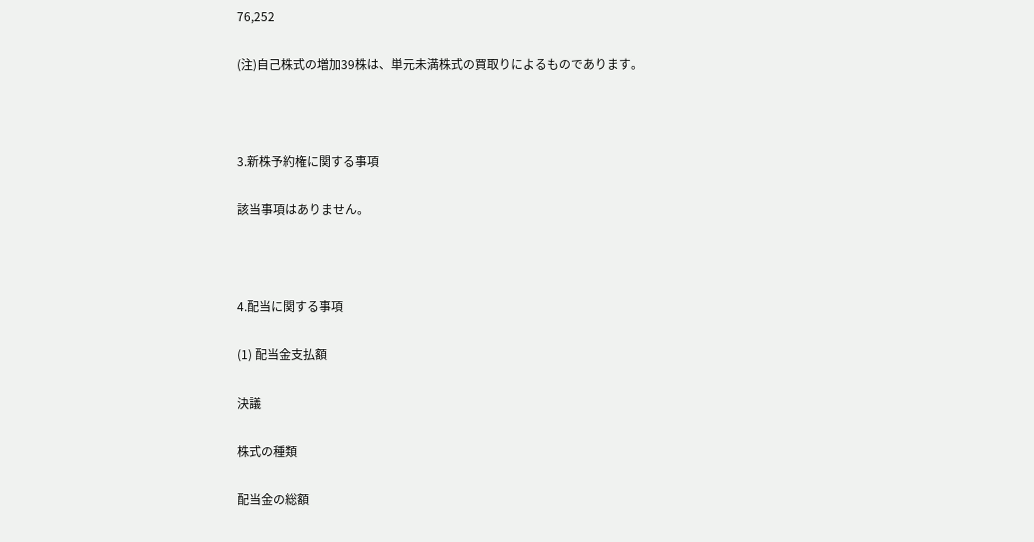76,252

(注)自己株式の増加39株は、単元未満株式の買取りによるものであります。



3.新株予約権に関する事項

該当事項はありません。



4.配当に関する事項

(1) 配当金支払額

決議

株式の種類

配当金の総額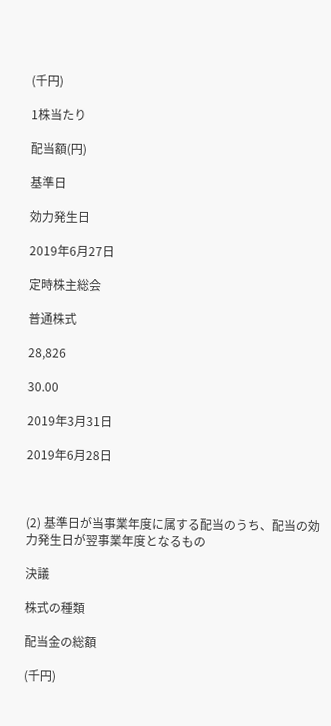(千円)

1株当たり

配当額(円)

基準日

効力発生日

2019年6月27日

定時株主総会

普通株式

28,826

30.00

2019年3月31日

2019年6月28日



(2) 基準日が当事業年度に属する配当のうち、配当の効力発生日が翌事業年度となるもの

決議

株式の種類

配当金の総額

(千円)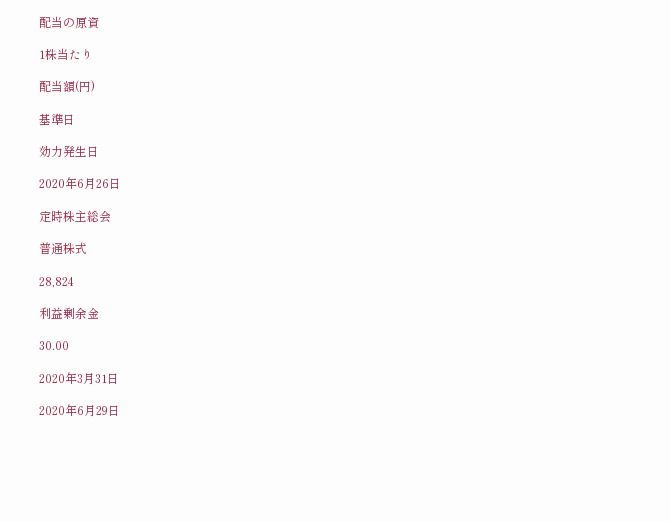配当の原資

1株当たり

配当額(円)

基準日

効力発生日

2020年6月26日

定時株主総会

普通株式

28,824

利益剰余金

30.00

2020年3月31日

2020年6月29日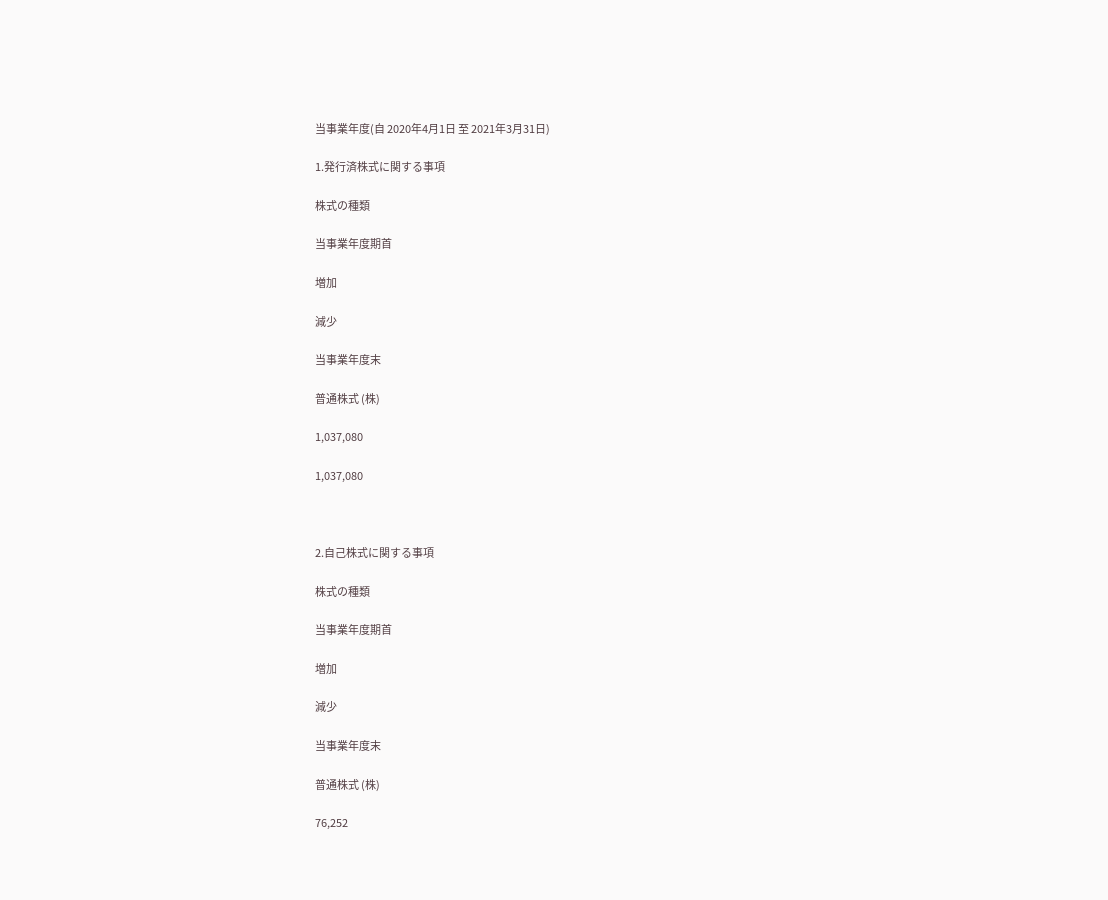当事業年度(自 2020年4月1日 至 2021年3月31日)

1.発行済株式に関する事項

株式の種類

当事業年度期首

増加

減少

当事業年度末

普通株式 (株)

1,037,080

1,037,080



2.自己株式に関する事項

株式の種類

当事業年度期首

増加

減少

当事業年度末

普通株式 (株)

76,252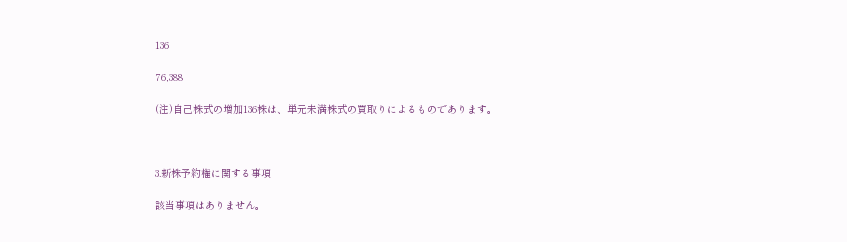136

76,388

(注)自己株式の増加136株は、単元未満株式の買取りによるものであります。



3.新株予約権に関する事項

該当事項はありません。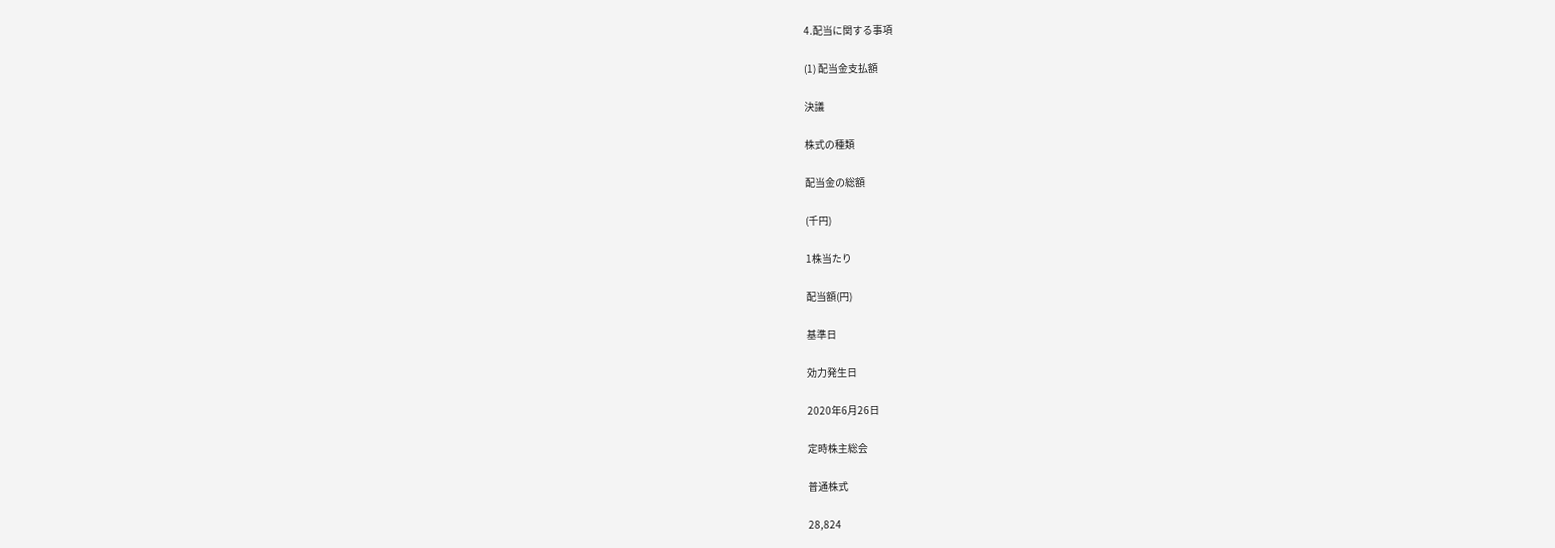4.配当に関する事項

(1) 配当金支払額

決議

株式の種類

配当金の総額

(千円)

1株当たり

配当額(円)

基準日

効力発生日

2020年6月26日

定時株主総会

普通株式

28,824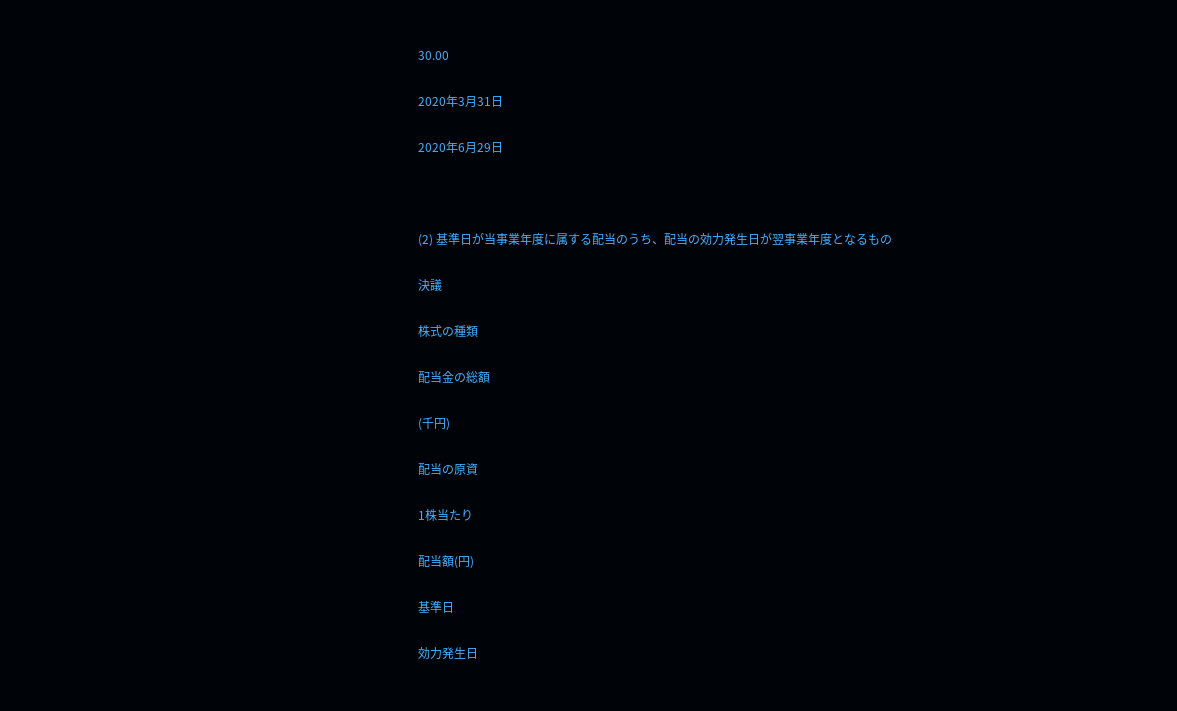30.00

2020年3月31日

2020年6月29日



(2) 基準日が当事業年度に属する配当のうち、配当の効力発生日が翌事業年度となるもの

決議

株式の種類

配当金の総額

(千円)

配当の原資

1株当たり

配当額(円)

基準日

効力発生日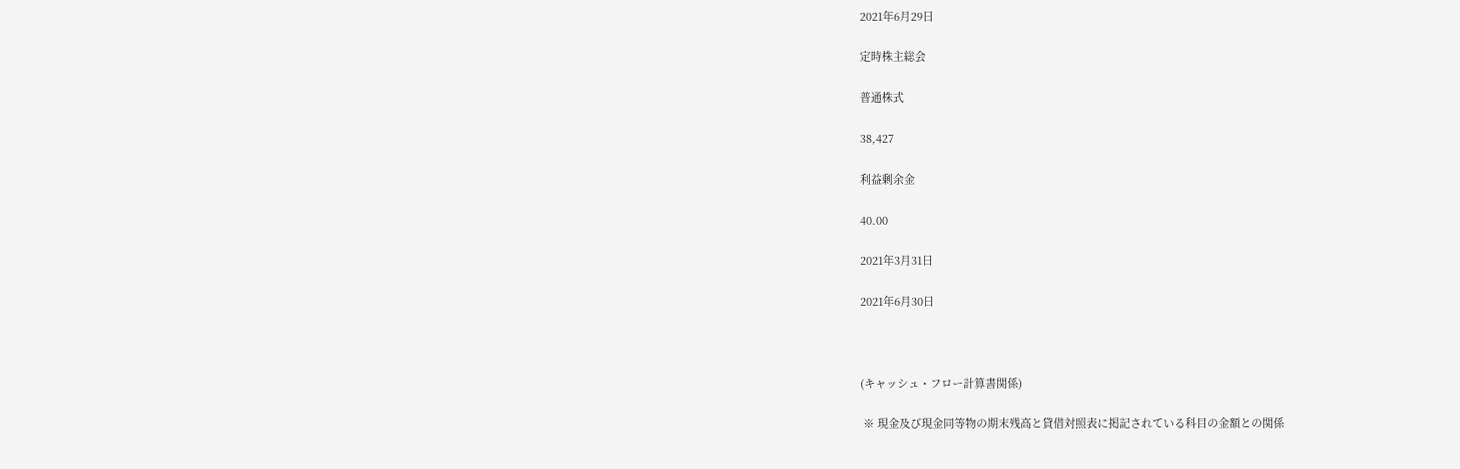2021年6月29日

定時株主総会

普通株式

38,427

利益剰余金

40.00

2021年3月31日

2021年6月30日



(キャッシュ・フロー計算書関係)

 ※ 現金及び現金同等物の期末残高と貸借対照表に掲記されている科目の金額との関係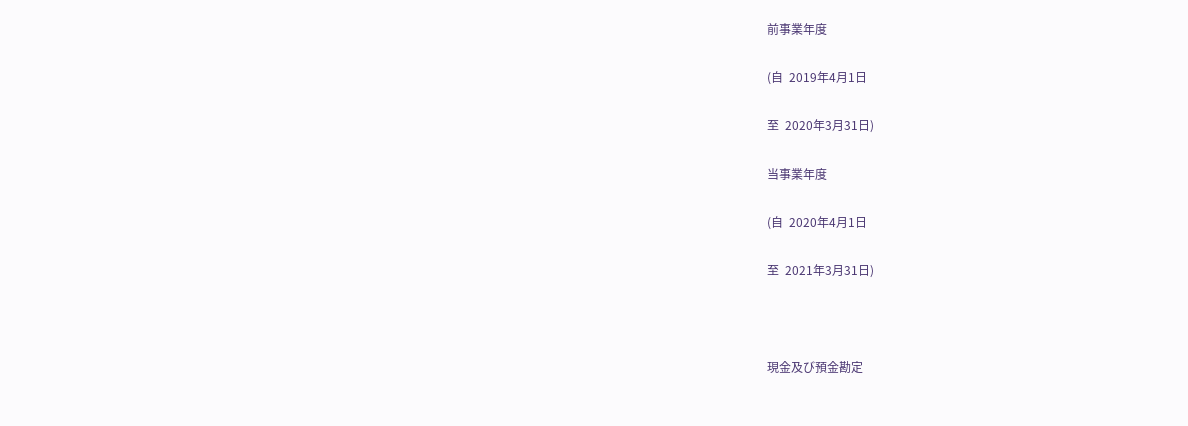前事業年度

(自  2019年4月1日

至  2020年3月31日)

当事業年度

(自  2020年4月1日

至  2021年3月31日)



現金及び預金勘定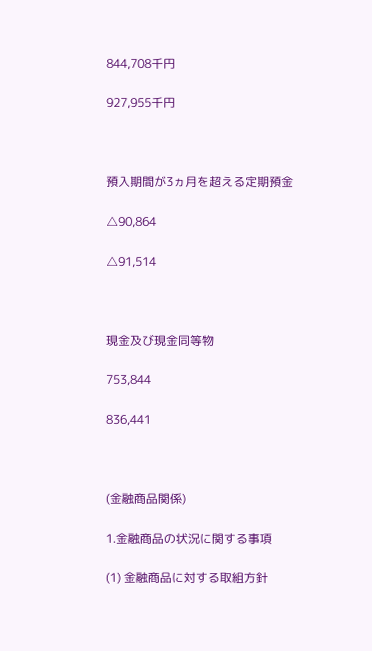844,708千円

927,955千円



預入期間が3ヵ月を超える定期預金

△90,864

△91,514



現金及び現金同等物

753,844

836,441



(金融商品関係)

1.金融商品の状況に関する事項

(1) 金融商品に対する取組方針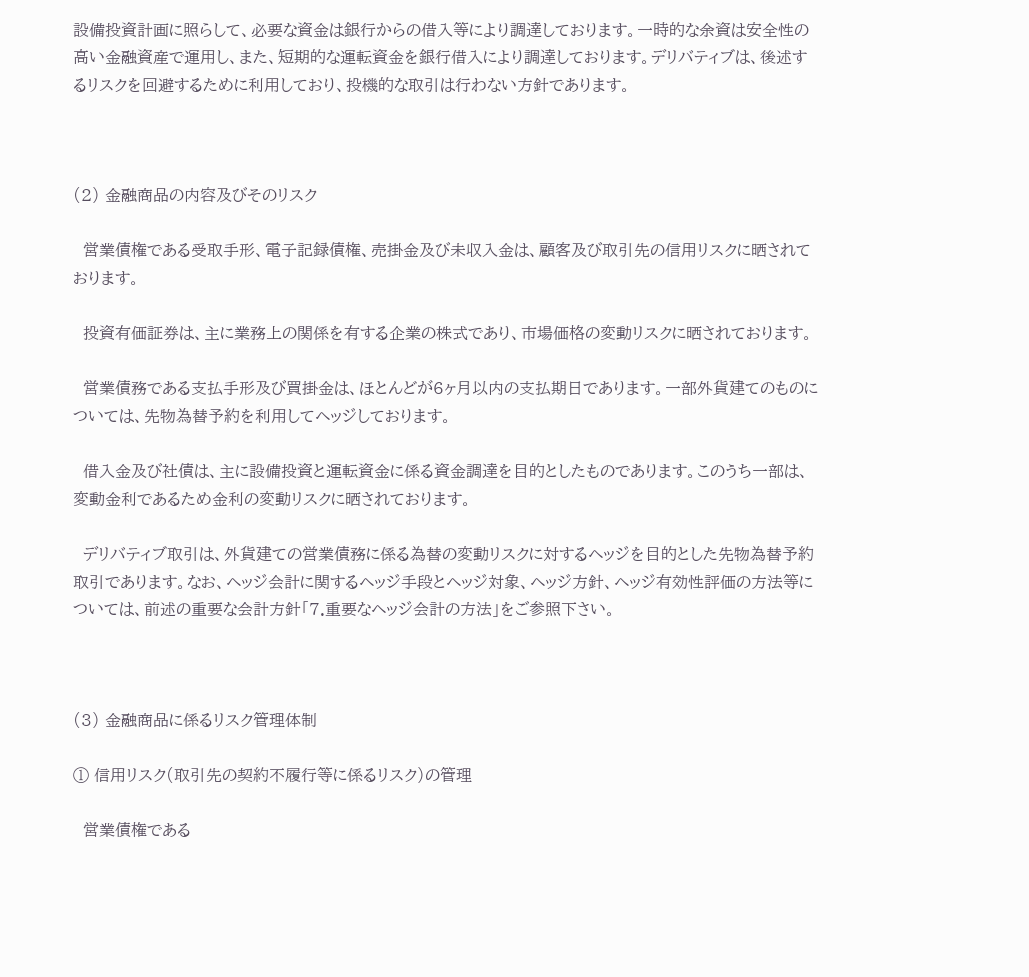設備投資計画に照らして、必要な資金は銀行からの借入等により調達しております。一時的な余資は安全性の高い金融資産で運用し、また、短期的な運転資金を銀行借入により調達しております。デリバティブは、後述するリスクを回避するために利用しており、投機的な取引は行わない方針であります。



(2) 金融商品の内容及びそのリスク

  営業債権である受取手形、電子記録債権、売掛金及び未収入金は、顧客及び取引先の信用リスクに晒されております。

  投資有価証券は、主に業務上の関係を有する企業の株式であり、市場価格の変動リスクに晒されております。

  営業債務である支払手形及び買掛金は、ほとんどが6ヶ月以内の支払期日であります。一部外貨建てのものについては、先物為替予約を利用してヘッジしております。

  借入金及び社債は、主に設備投資と運転資金に係る資金調達を目的としたものであります。このうち一部は、変動金利であるため金利の変動リスクに晒されております。

  デリバティブ取引は、外貨建ての営業債務に係る為替の変動リスクに対するヘッジを目的とした先物為替予約取引であります。なお、ヘッジ会計に関するヘッジ手段とヘッジ対象、ヘッジ方針、ヘッジ有効性評価の方法等については、前述の重要な会計方針「7.重要なヘッジ会計の方法」をご参照下さい。



(3) 金融商品に係るリスク管理体制

① 信用リスク(取引先の契約不履行等に係るリスク)の管理

  営業債権である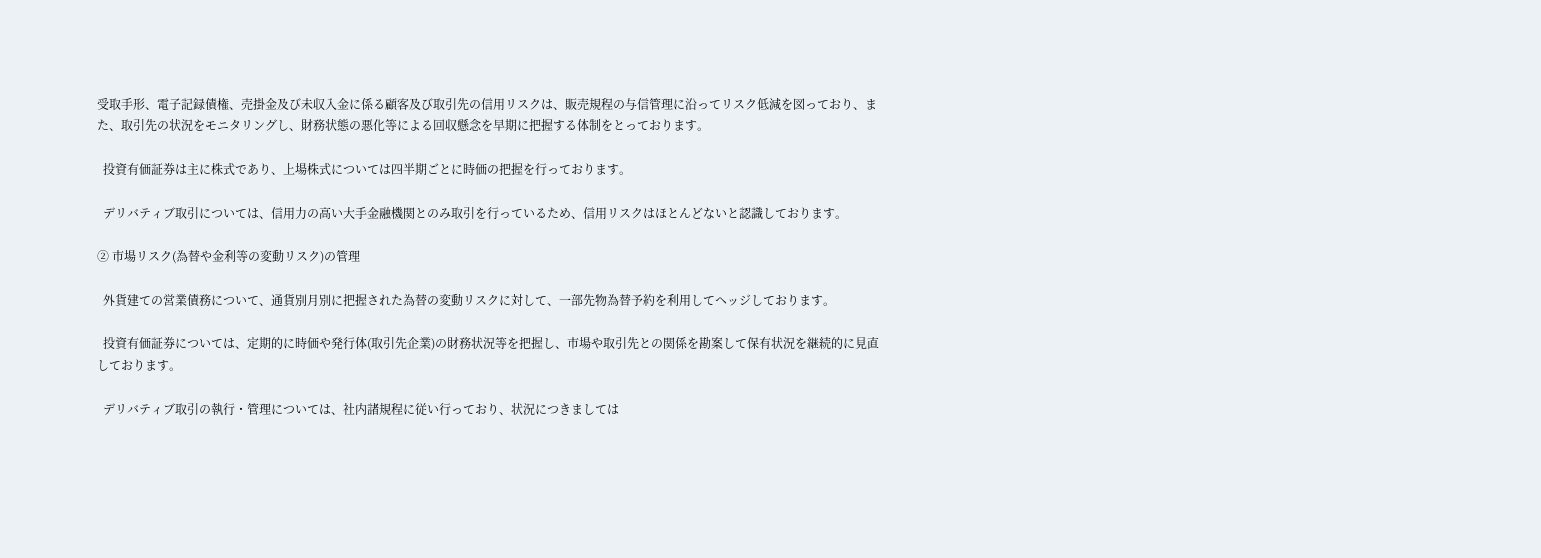受取手形、電子記録債権、売掛金及び未収入金に係る顧客及び取引先の信用リスクは、販売規程の与信管理に沿ってリスク低減を図っており、また、取引先の状況をモニタリングし、財務状態の悪化等による回収懸念を早期に把握する体制をとっております。

  投資有価証券は主に株式であり、上場株式については四半期ごとに時価の把握を行っております。

  デリバティブ取引については、信用力の高い大手金融機関とのみ取引を行っているため、信用リスクはほとんどないと認識しております。

② 市場リスク(為替や金利等の変動リスク)の管理

  外貨建ての営業債務について、通貨別月別に把握された為替の変動リスクに対して、一部先物為替予約を利用してヘッジしております。

  投資有価証券については、定期的に時価や発行体(取引先企業)の財務状況等を把握し、市場や取引先との関係を勘案して保有状況を継続的に見直しております。

  デリバティブ取引の執行・管理については、社内諸規程に従い行っており、状況につきましては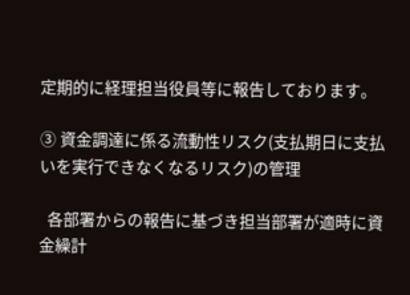定期的に経理担当役員等に報告しております。

③ 資金調達に係る流動性リスク(支払期日に支払いを実行できなくなるリスク)の管理

  各部署からの報告に基づき担当部署が適時に資金繰計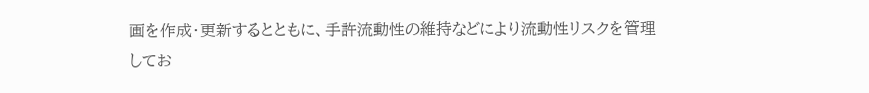画を作成・更新するとともに、手許流動性の維持などにより流動性リスクを管理してお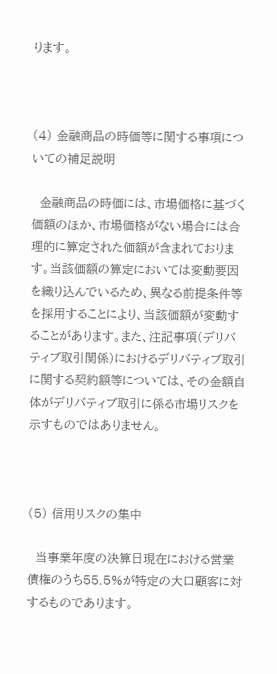ります。



(4) 金融商品の時価等に関する事項についての補足説明

  金融商品の時価には、市場価格に基づく価額のほか、市場価格がない場合には合理的に算定された価額が含まれております。当該価額の算定においては変動要因を織り込んでいるため、異なる前提条件等を採用することにより、当該価額が変動することがあります。また、注記事項(デリバティブ取引関係)におけるデリバティブ取引に関する契約額等については、その金額自体がデリバティブ取引に係る市場リスクを示すものではありません。



(5) 信用リスクの集中

  当事業年度の決算日現在における営業債権のうち55.5%が特定の大口顧客に対するものであります。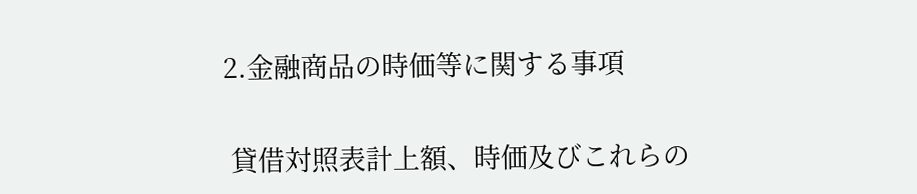2.金融商品の時価等に関する事項

 貸借対照表計上額、時価及びこれらの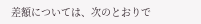差額については、次のとおりで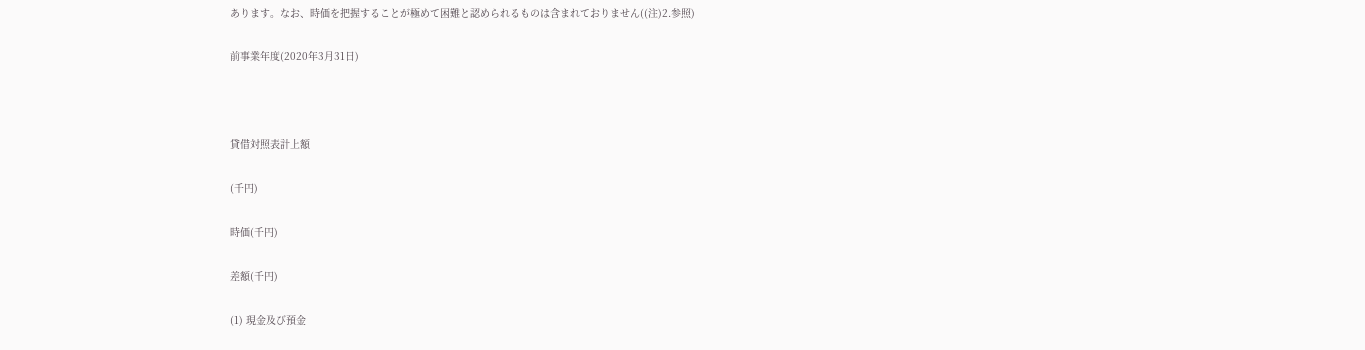あります。なお、時価を把握することが極めて困難と認められるものは含まれておりません((注)2.参照)

前事業年度(2020年3月31日)



貸借対照表計上額

(千円)

時価(千円)

差額(千円)

(1) 現金及び預金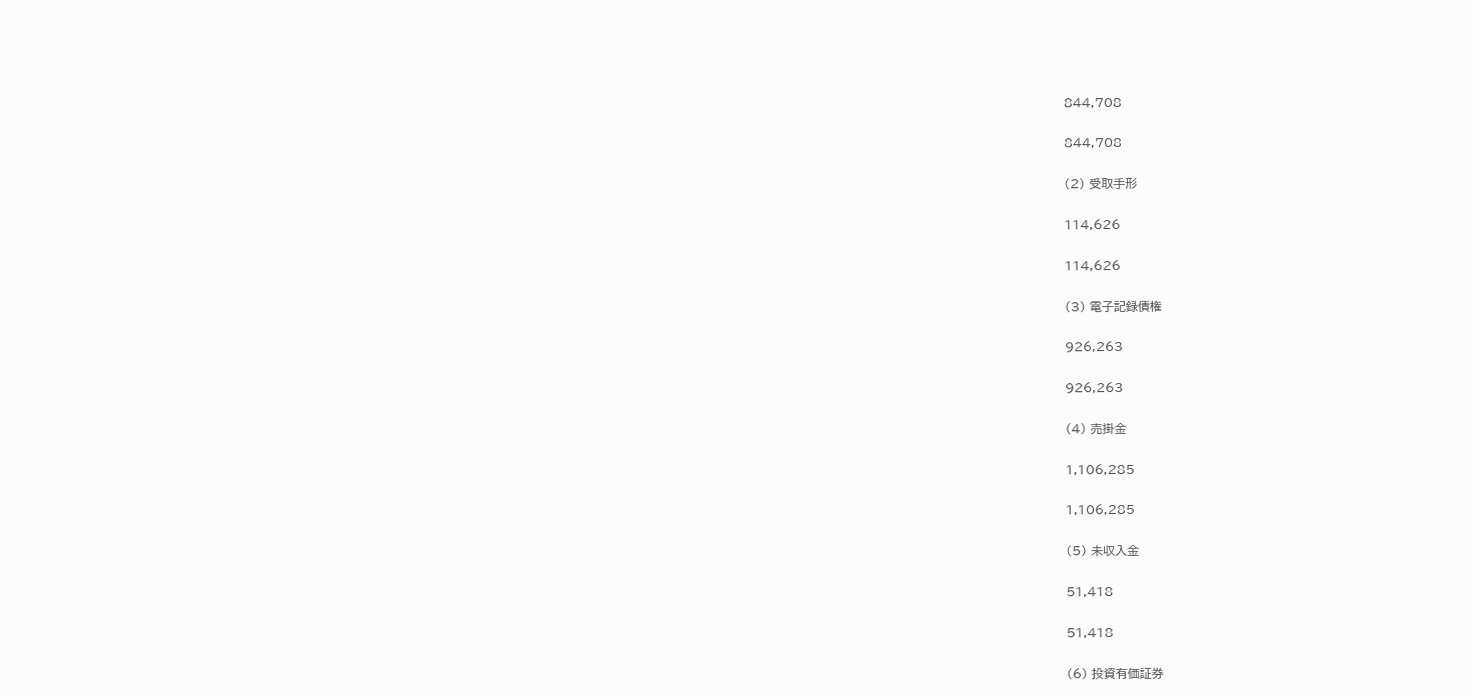844,708

844,708

(2) 受取手形

114,626

114,626

(3) 電子記録債権

926,263

926,263

(4) 売掛金

1,106,285

1,106,285

(5) 未収入金

51,418

51,418

(6) 投資有価証券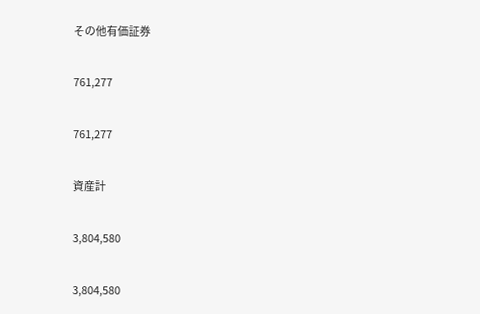その他有価証券

761,277

761,277

資産計

3,804,580

3,804,580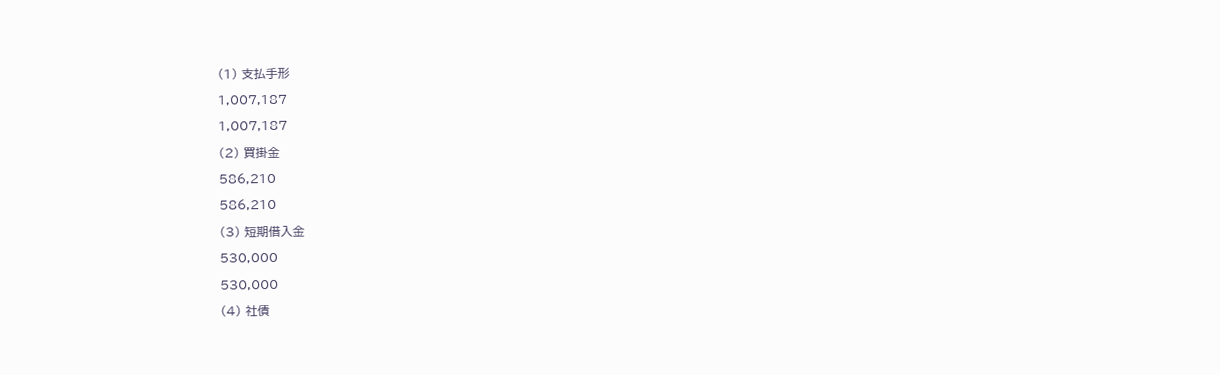(1) 支払手形

1,007,187

1,007,187

(2) 買掛金

586,210

586,210

(3) 短期借入金

530,000

530,000

(4) 社債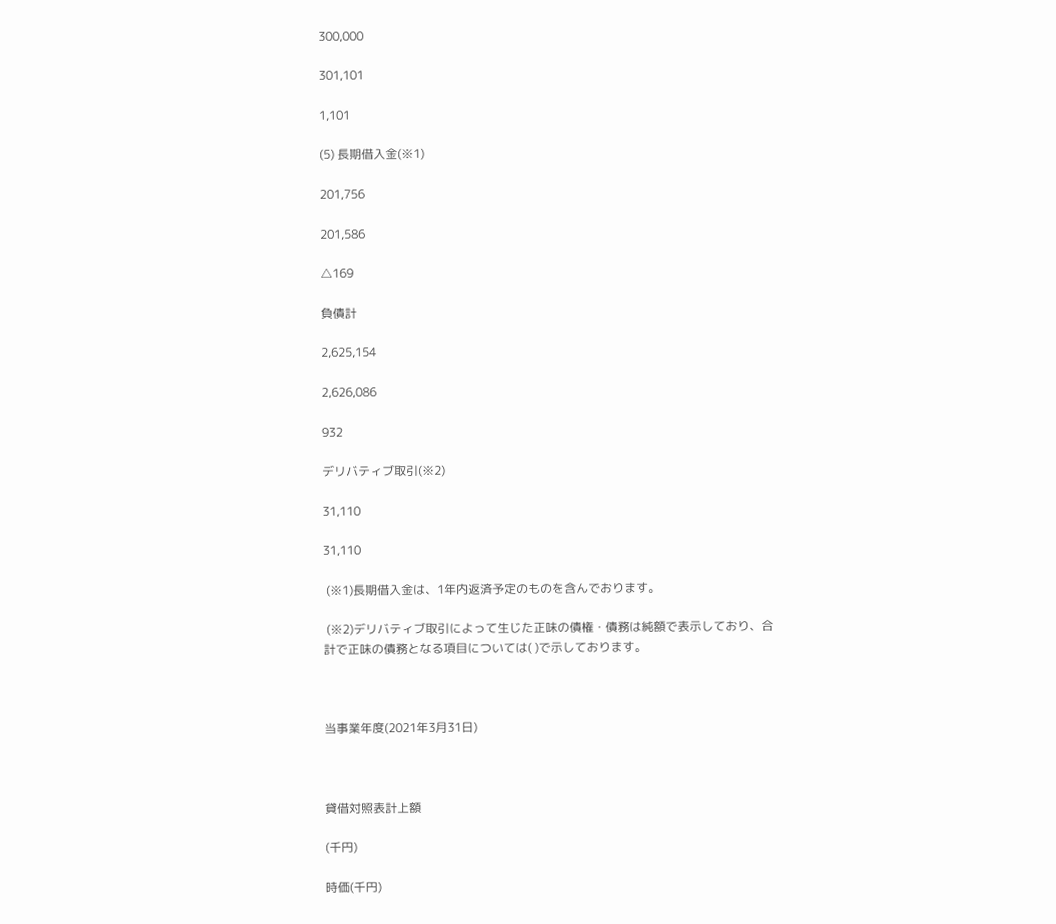300,000

301,101

1,101

(5) 長期借入金(※1)

201,756

201,586

△169

負債計

2,625,154

2,626,086

932

デリバティブ取引(※2)

31,110

31,110

 (※1)長期借入金は、1年内返済予定のものを含んでおります。

 (※2)デリバティブ取引によって生じた正味の債権・債務は純額で表示しており、合計で正味の債務となる項目については( )で示しております。



当事業年度(2021年3月31日)



貸借対照表計上額

(千円)

時価(千円)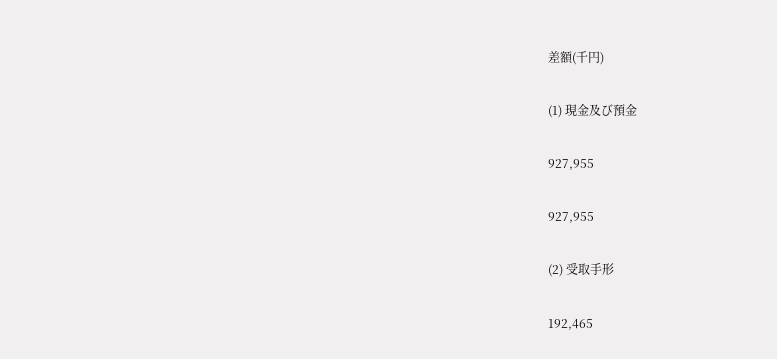差額(千円)

(1) 現金及び預金

927,955

927,955

(2) 受取手形

192,465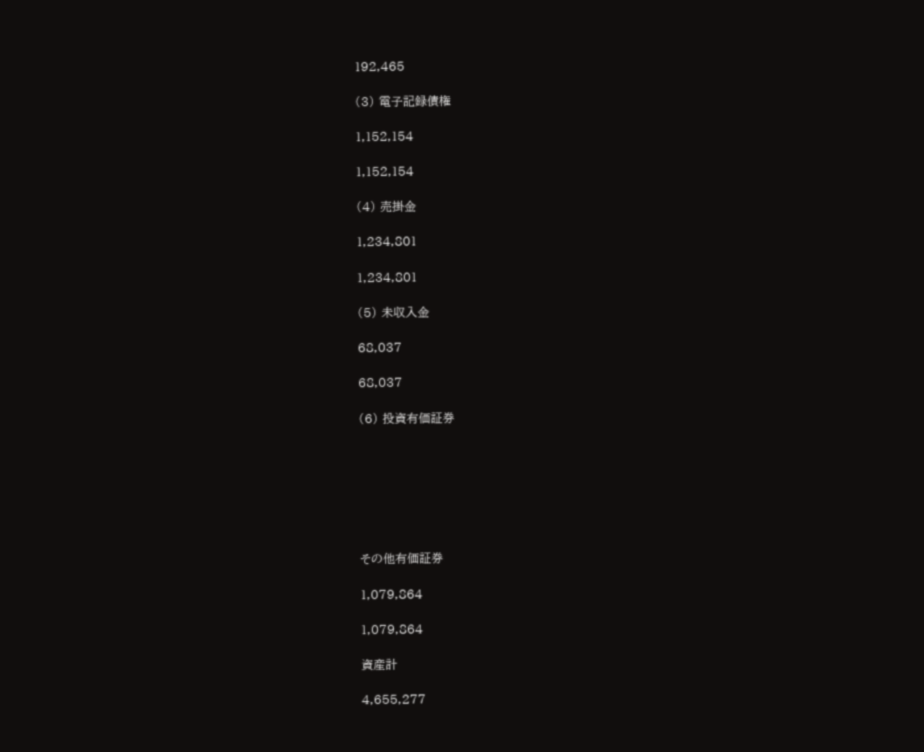192,465

(3) 電子記録債権

1,152,154

1,152,154

(4) 売掛金

1,234,801

1,234,801

(5) 未収入金

68,037

68,037

(6) 投資有価証券







その他有価証券

1,079,864

1,079,864

資産計

4,655,277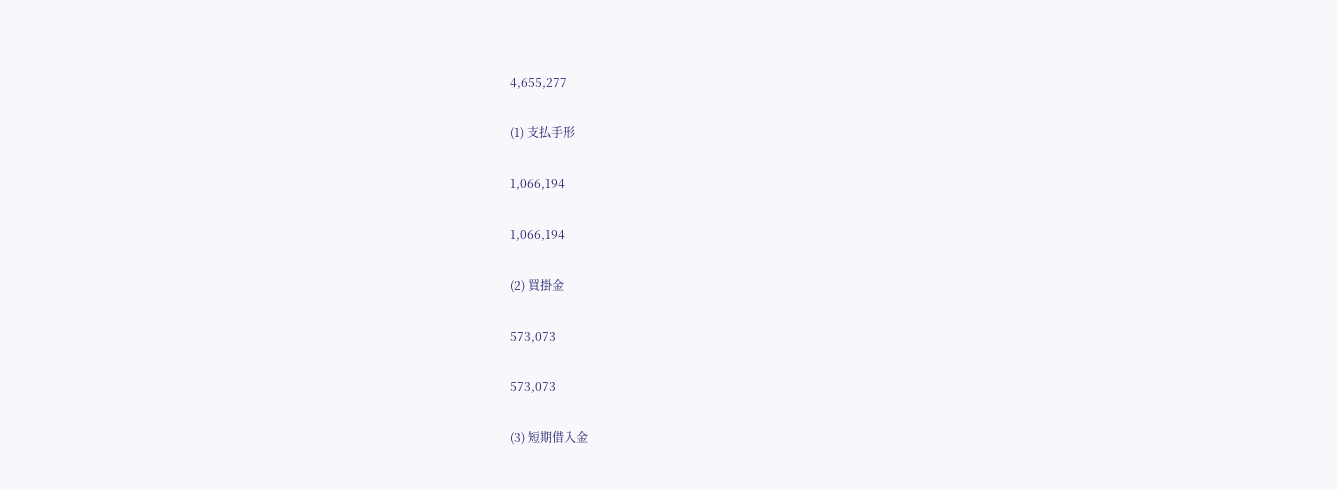4,655,277

(1) 支払手形

1,066,194

1,066,194

(2) 買掛金

573,073

573,073

(3) 短期借入金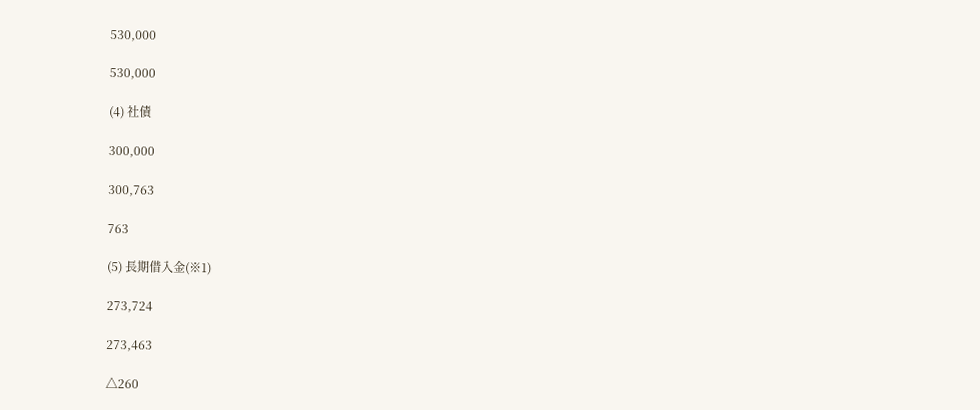530,000

530,000

(4) 社債

300,000

300,763

763

(5) 長期借入金(※1)

273,724

273,463

△260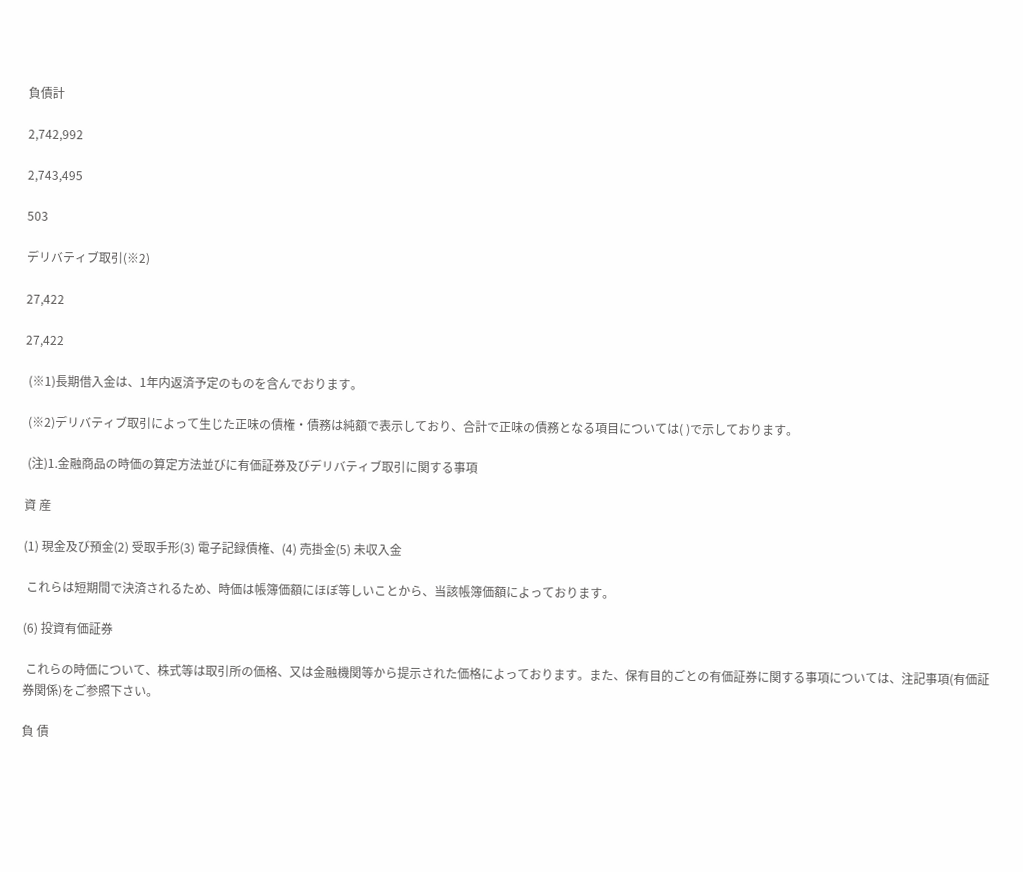負債計

2,742,992

2,743,495

503

デリバティブ取引(※2)

27,422

27,422

 (※1)長期借入金は、1年内返済予定のものを含んでおります。

 (※2)デリバティブ取引によって生じた正味の債権・債務は純額で表示しており、合計で正味の債務となる項目については( )で示しております。

 (注)1.金融商品の時価の算定方法並びに有価証券及びデリバティブ取引に関する事項

資 産

(1) 現金及び預金(2) 受取手形(3) 電子記録債権、(4) 売掛金(5) 未収入金

 これらは短期間で決済されるため、時価は帳簿価額にほぼ等しいことから、当該帳簿価額によっております。

(6) 投資有価証券

 これらの時価について、株式等は取引所の価格、又は金融機関等から提示された価格によっております。また、保有目的ごとの有価証券に関する事項については、注記事項(有価証券関係)をご参照下さい。

負 債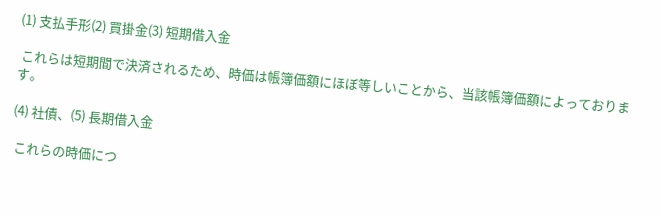(1) 支払手形(2) 買掛金(3) 短期借入金

 これらは短期間で決済されるため、時価は帳簿価額にほぼ等しいことから、当該帳簿価額によっております。

(4) 社債、(5) 長期借入金

 これらの時価につ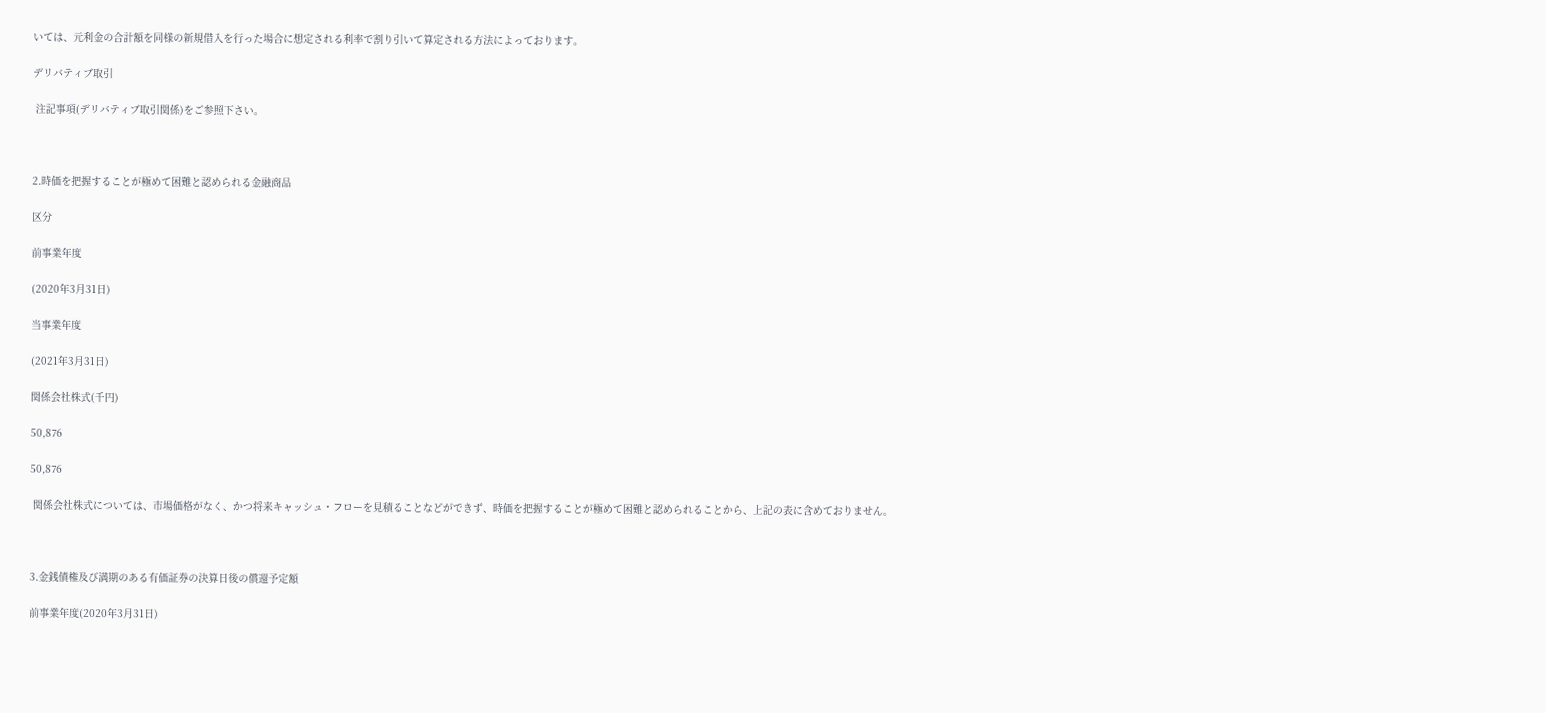いては、元利金の合計額を同様の新規借入を行った場合に想定される利率で割り引いて算定される方法によっております。

デリバティブ取引

 注記事項(デリバティブ取引関係)をご参照下さい。



2.時価を把握することが極めて困難と認められる金融商品

区分

前事業年度

(2020年3月31日)

当事業年度

(2021年3月31日)

関係会社株式(千円)

50,876

50,876

 関係会社株式については、市場価格がなく、かつ将来キャッシュ・フローを見積ることなどができず、時価を把握することが極めて困難と認められることから、上記の表に含めておりません。



3.金銭債権及び満期のある有価証券の決算日後の償還予定額

前事業年度(2020年3月31日)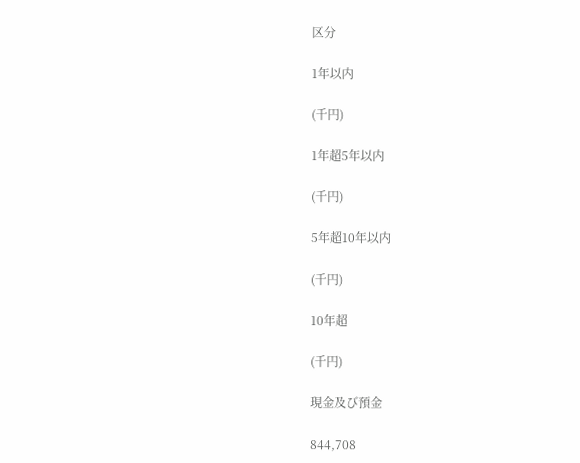区分

1年以内

(千円)

1年超5年以内

(千円)

5年超10年以内

(千円)

10年超

(千円)

現金及び預金

844,708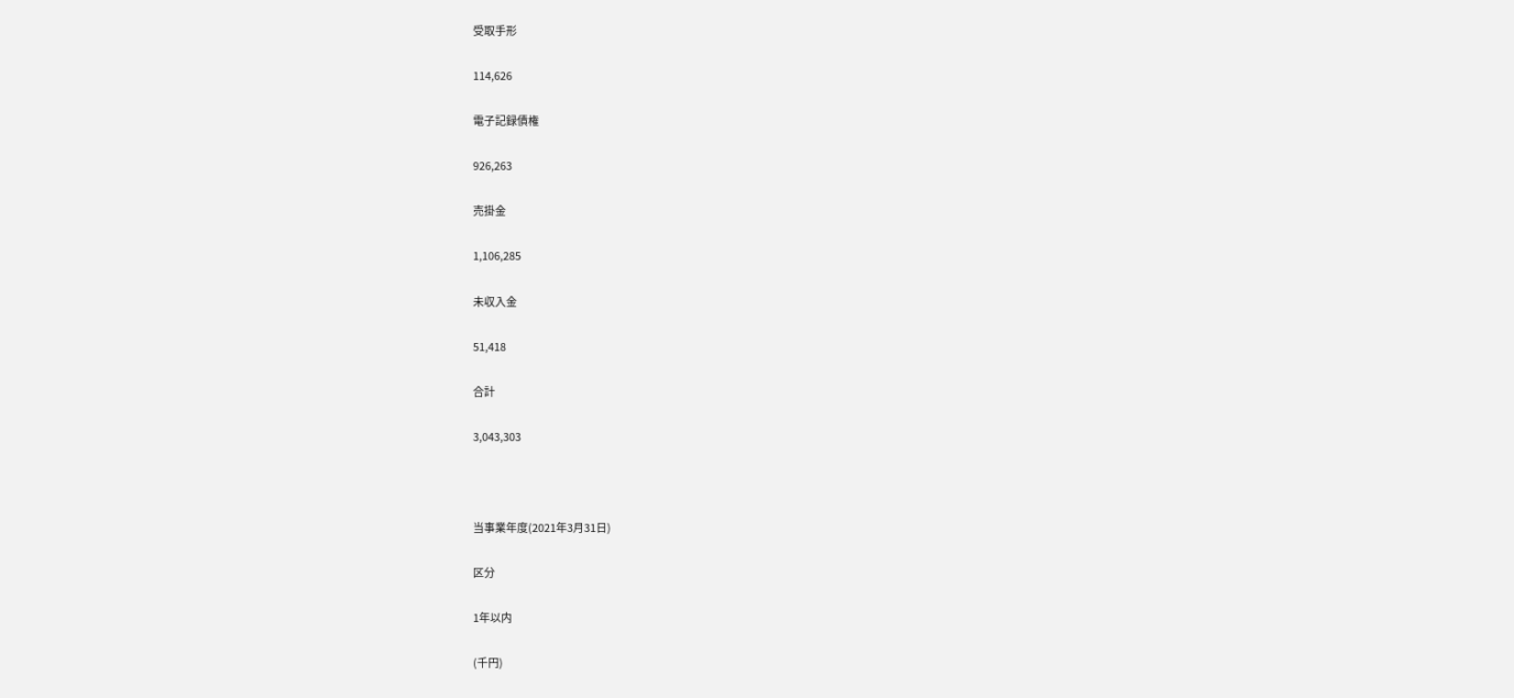受取手形

114,626

電子記録債権

926,263

売掛金

1,106,285

未収入金

51,418

合計

3,043,303



当事業年度(2021年3月31日)

区分

1年以内

(千円)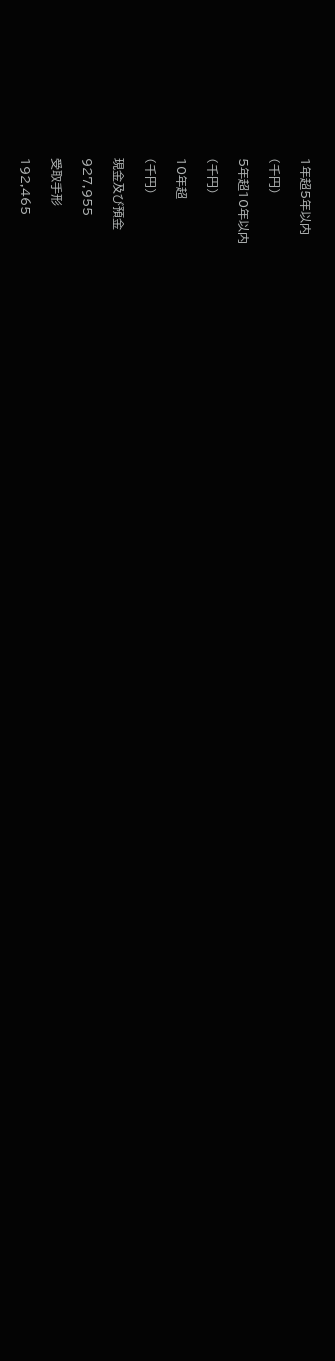1年超5年以内

(千円)

5年超10年以内

(千円)

10年超

(千円)

現金及び預金

927,955

受取手形

192,465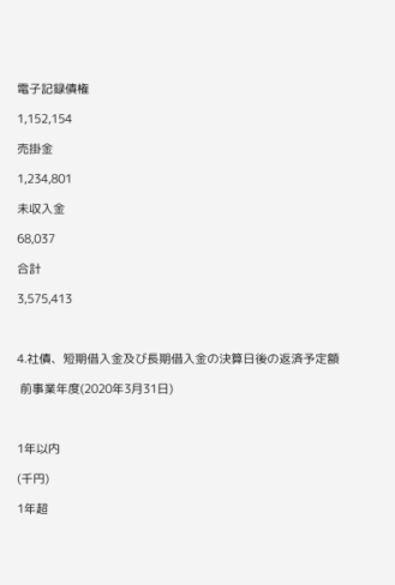電子記録債権

1,152,154

売掛金

1,234,801

未収入金

68,037

合計

3,575,413



4.社債、短期借入金及び長期借入金の決算日後の返済予定額

 前事業年度(2020年3月31日)



1年以内

(千円)

1年超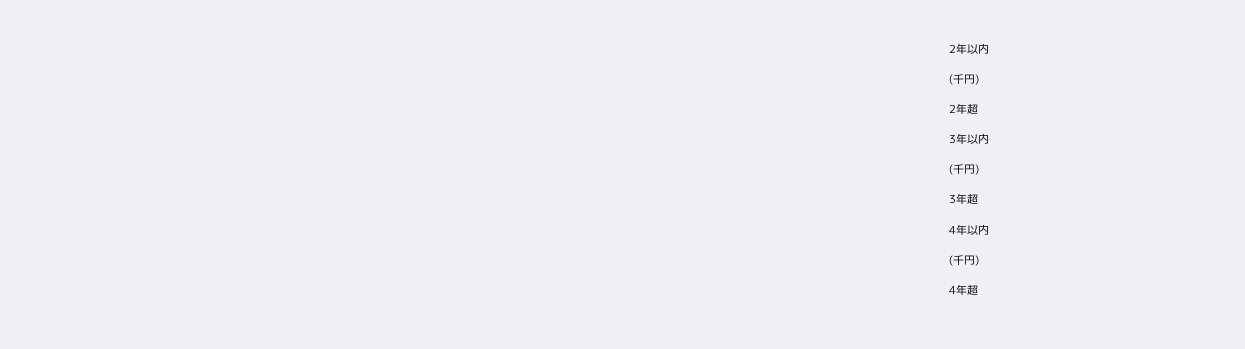2年以内

(千円)

2年超

3年以内

(千円)

3年超

4年以内

(千円)

4年超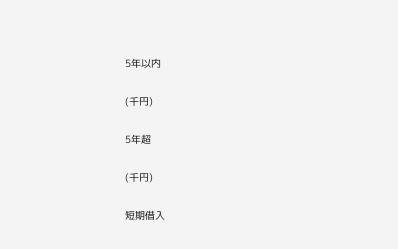5年以内

(千円)

5年超

(千円)

短期借入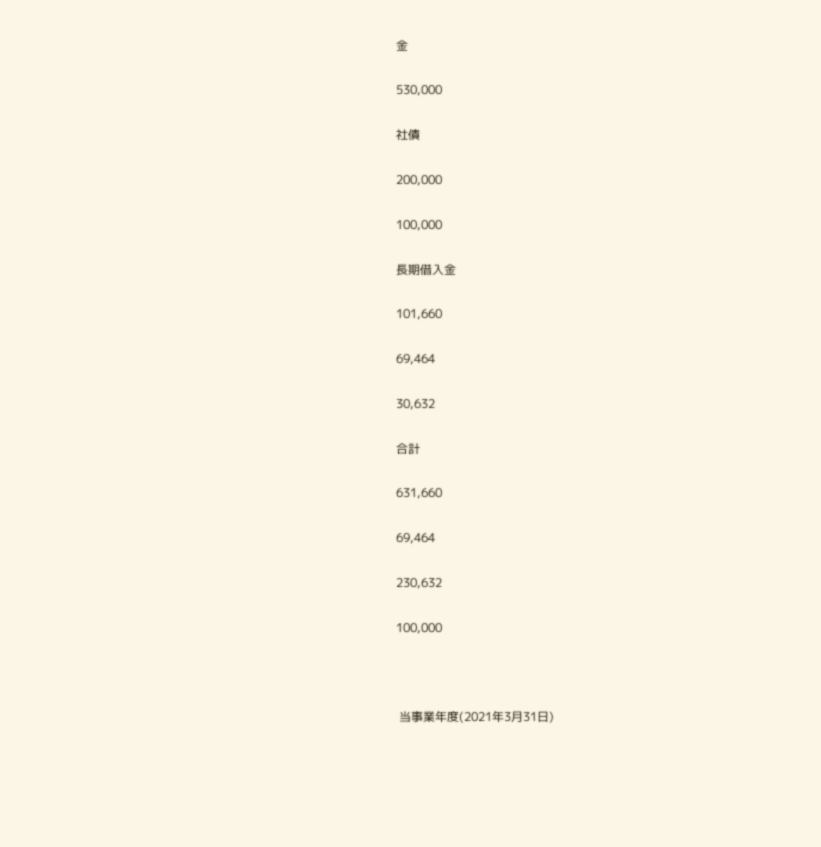金

530,000

社債

200,000

100,000

長期借入金

101,660

69,464

30,632

合計

631,660

69,464

230,632

100,000



 当事業年度(2021年3月31日)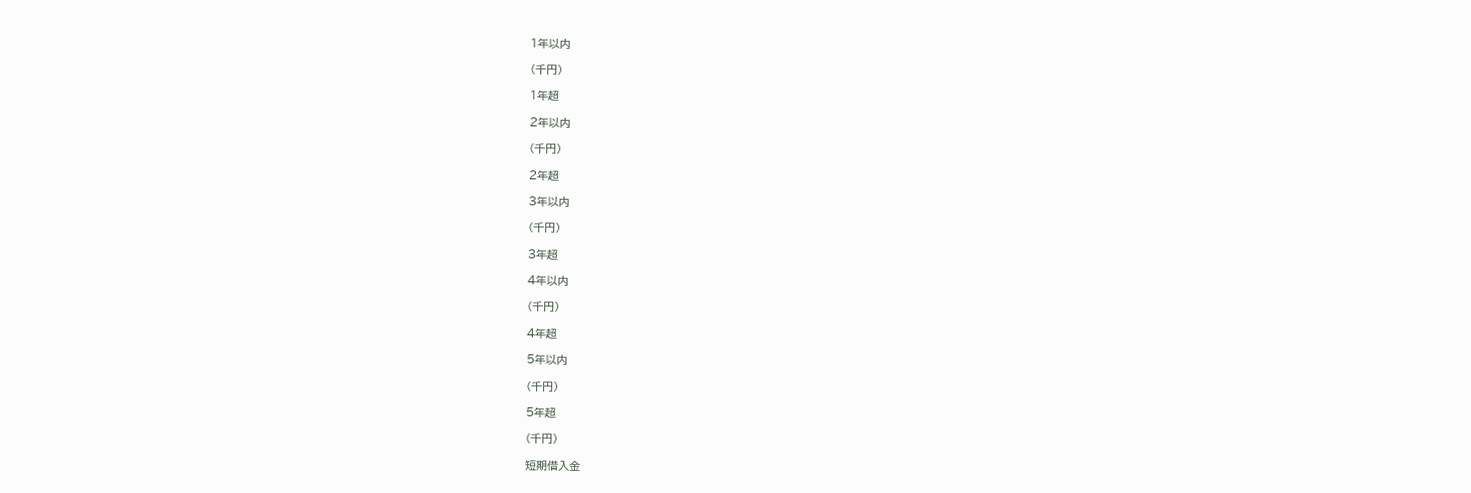1年以内

(千円)

1年超

2年以内

(千円)

2年超

3年以内

(千円)

3年超

4年以内

(千円)

4年超

5年以内

(千円)

5年超

(千円)

短期借入金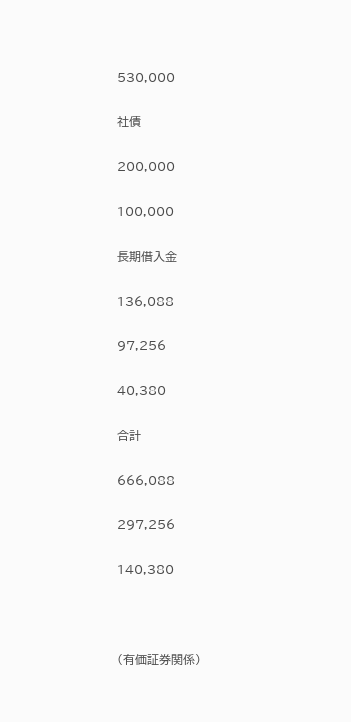530,000

社債

200,000

100,000

長期借入金

136,088

97,256

40,380

合計

666,088

297,256

140,380



(有価証券関係)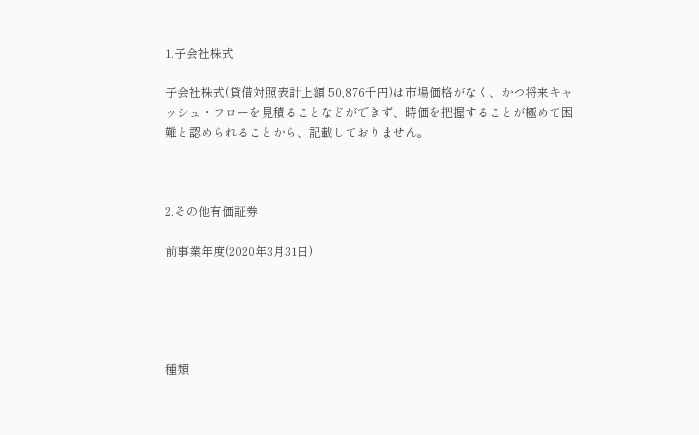1.子会社株式

子会社株式(貸借対照表計上額 50,876千円)は市場価格がなく、かつ将来キャッシュ・フローを見積ることなどができず、時価を把握することが極めて困難と認められることから、記載しておりません。



2.その他有価証券

前事業年度(2020年3月31日)





種類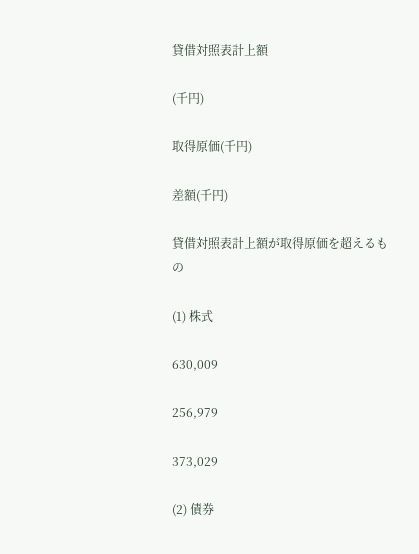貸借対照表計上額

(千円)

取得原価(千円)

差額(千円)

貸借対照表計上額が取得原価を超えるもの

(1) 株式

630,009

256,979

373,029

(2) 債券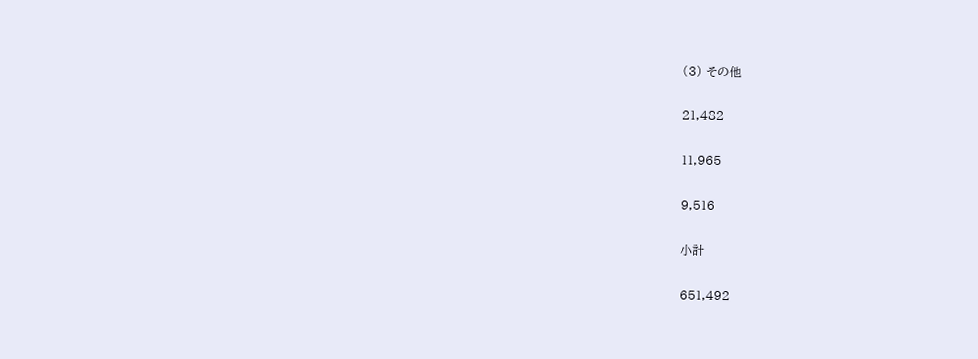(3) その他

21,482

11,965

9,516

小計

651,492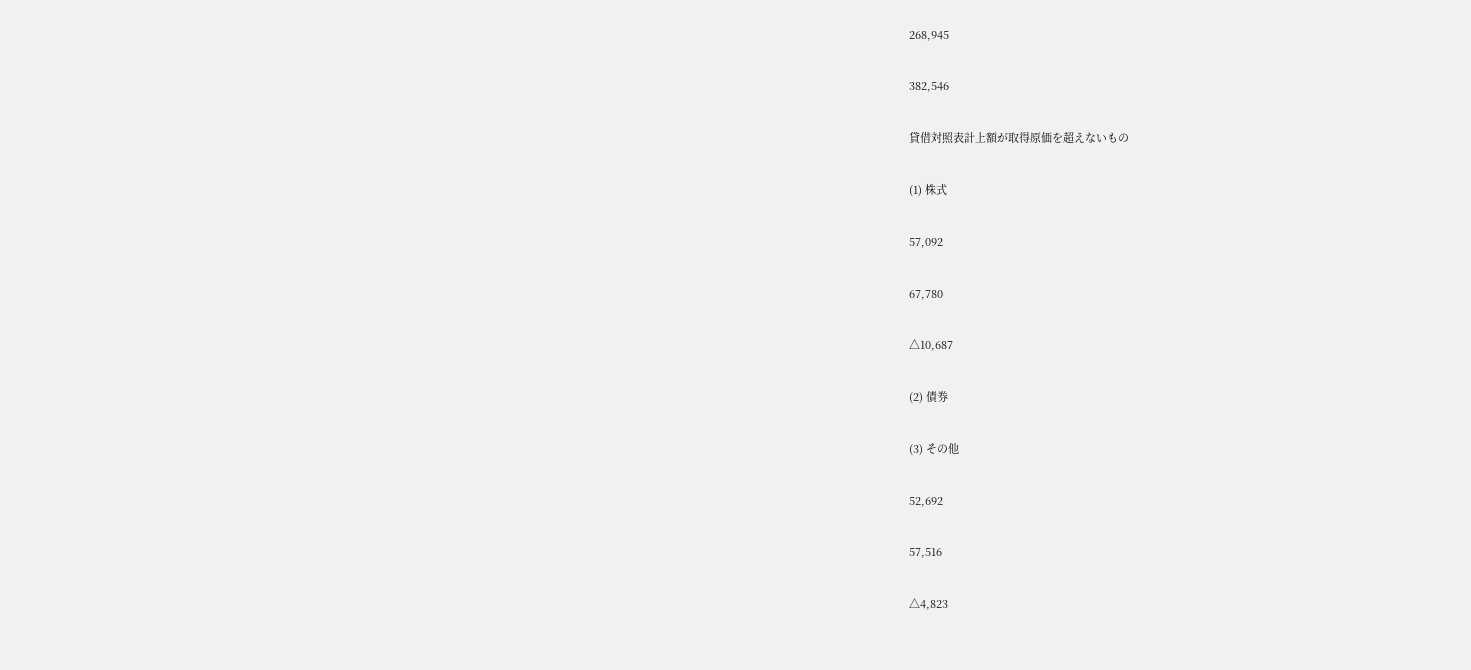268,945

382,546

貸借対照表計上額が取得原価を超えないもの

(1) 株式

57,092

67,780

△10,687

(2) 債券

(3) その他

52,692

57,516

△4,823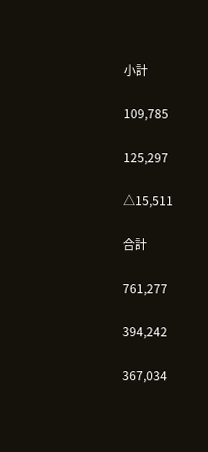小計

109,785

125,297

△15,511

合計

761,277

394,242

367,034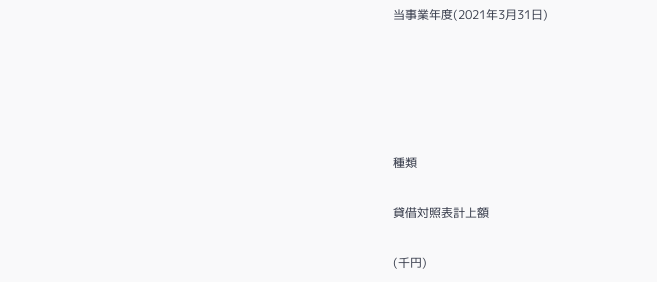当事業年度(2021年3月31日)





種類

貸借対照表計上額

(千円)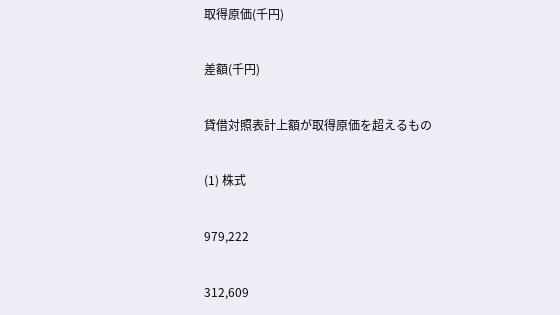取得原価(千円)

差額(千円)

貸借対照表計上額が取得原価を超えるもの

(1) 株式

979,222

312,609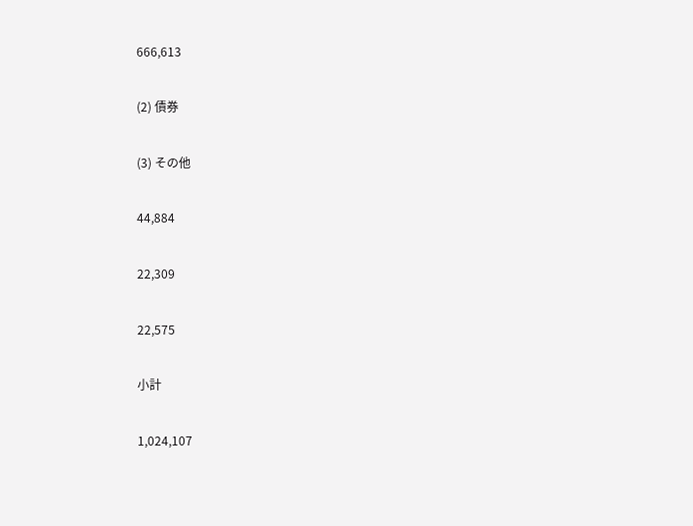666,613

(2) 債券

(3) その他

44,884

22,309

22,575

小計

1,024,107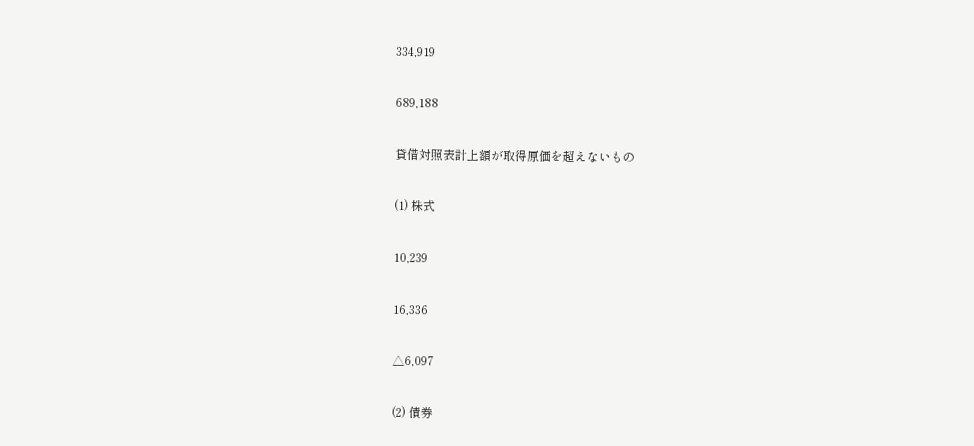334,919

689,188

貸借対照表計上額が取得原価を超えないもの

(1) 株式

10,239

16,336

△6,097

(2) 債券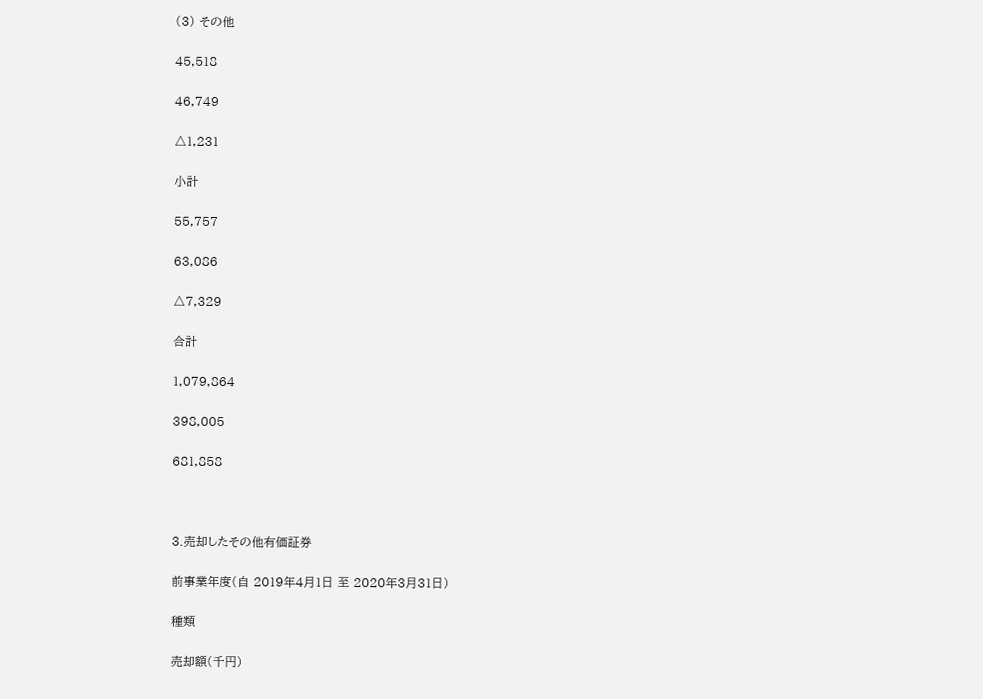(3) その他

45,518

46,749

△1,231

小計

55,757

63,086

△7,329

合計

1,079,864

398,005

681,858



3.売却したその他有価証券

前事業年度(自 2019年4月1日 至 2020年3月31日)

種類

売却額(千円)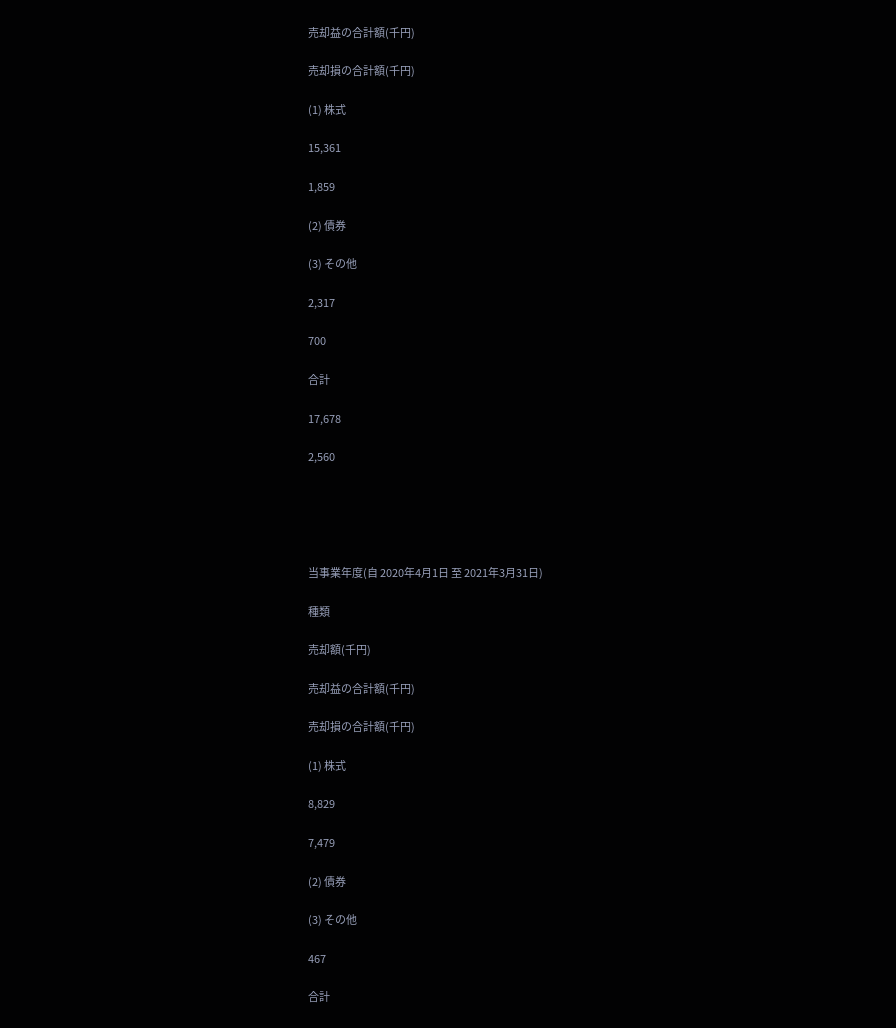売却益の合計額(千円)

売却損の合計額(千円)

(1) 株式

15,361

1,859

(2) 債券

(3) その他

2,317

700

合計

17,678

2,560





当事業年度(自 2020年4月1日 至 2021年3月31日)

種類

売却額(千円)

売却益の合計額(千円)

売却損の合計額(千円)

(1) 株式

8,829

7,479

(2) 債券

(3) その他

467

合計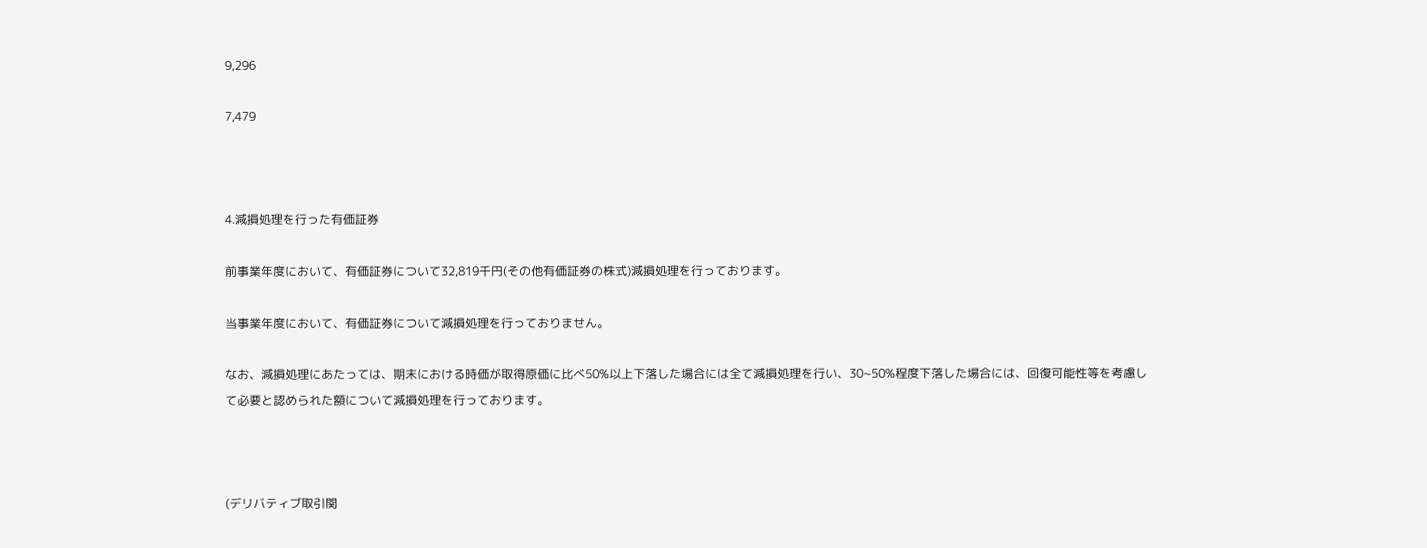9,296

7,479



4.減損処理を行った有価証券

前事業年度において、有価証券について32,819千円(その他有価証券の株式)減損処理を行っております。

当事業年度において、有価証券について減損処理を行っておりません。

なお、減損処理にあたっては、期末における時価が取得原価に比べ50%以上下落した場合には全て減損処理を行い、30~50%程度下落した場合には、回復可能性等を考慮して必要と認められた額について減損処理を行っております。



(デリバティブ取引関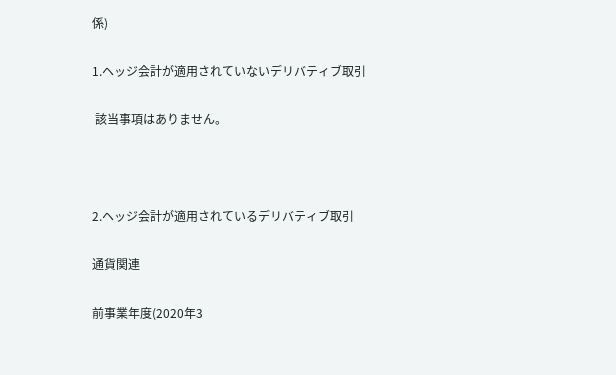係)

1.ヘッジ会計が適用されていないデリバティブ取引

 該当事項はありません。



2.ヘッジ会計が適用されているデリバティブ取引

通貨関連

前事業年度(2020年3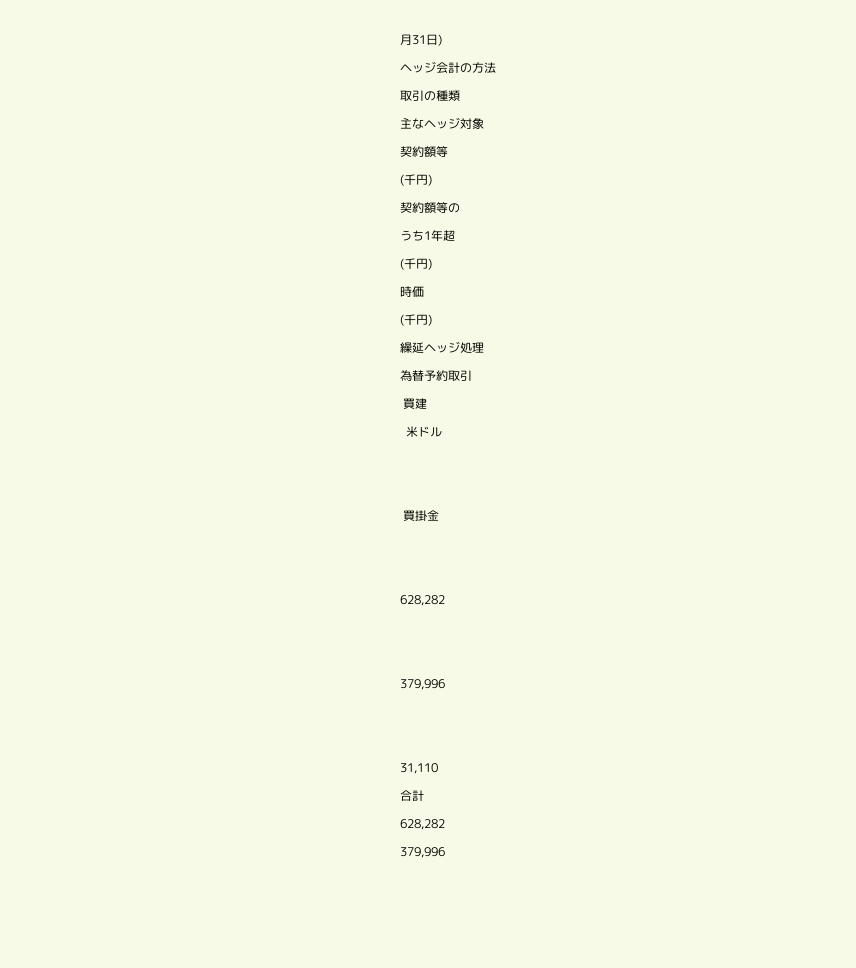月31日)

ヘッジ会計の方法

取引の種類

主なヘッジ対象

契約額等

(千円)

契約額等の

うち1年超

(千円)

時価

(千円)

繰延ヘッジ処理

為替予約取引

 買建

  米ドル





 買掛金





628,282





379,996





31,110

合計

628,282

379,996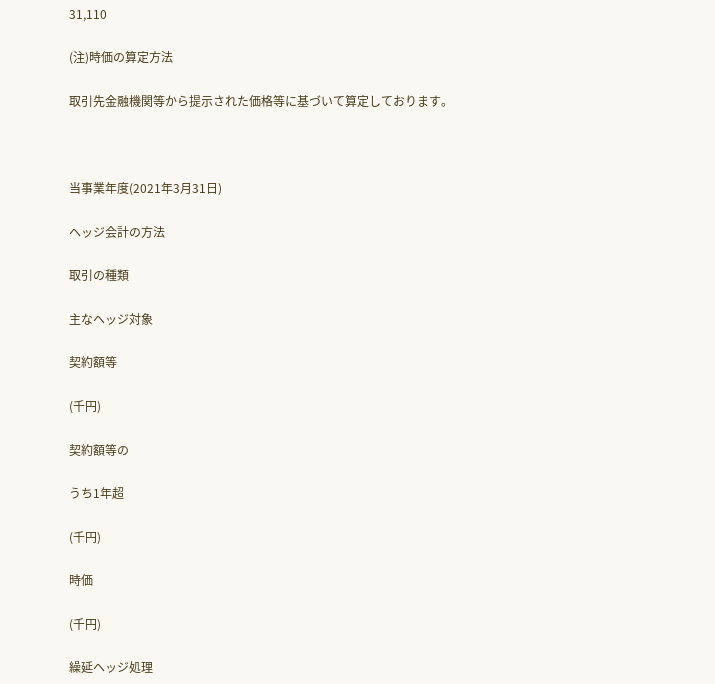31,110

(注)時価の算定方法

取引先金融機関等から提示された価格等に基づいて算定しております。



当事業年度(2021年3月31日)

ヘッジ会計の方法

取引の種類

主なヘッジ対象

契約額等

(千円)

契約額等の

うち1年超

(千円)

時価

(千円)

繰延ヘッジ処理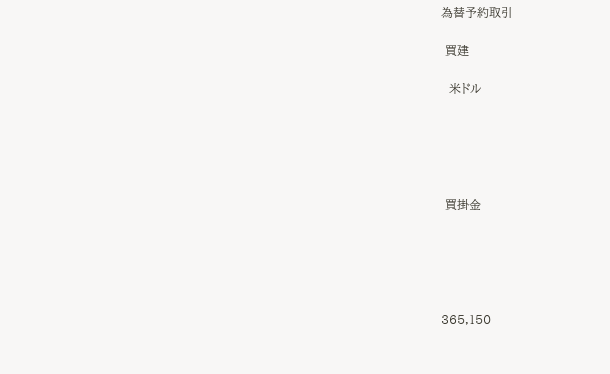為替予約取引

 買建

  米ドル





 買掛金





365,150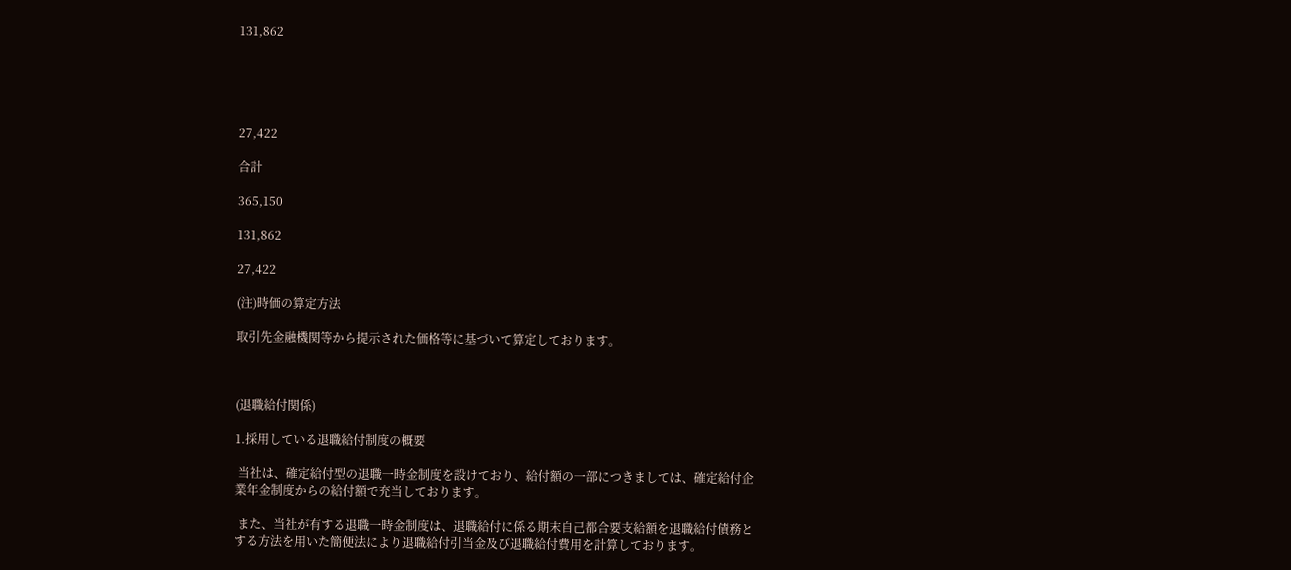131,862





27,422

合計

365,150

131,862

27,422

(注)時価の算定方法

取引先金融機関等から提示された価格等に基づいて算定しております。



(退職給付関係)

1.採用している退職給付制度の概要

 当社は、確定給付型の退職一時金制度を設けており、給付額の一部につきましては、確定給付企業年金制度からの給付額で充当しております。

 また、当社が有する退職一時金制度は、退職給付に係る期末自己都合要支給額を退職給付債務とする方法を用いた簡便法により退職給付引当金及び退職給付費用を計算しております。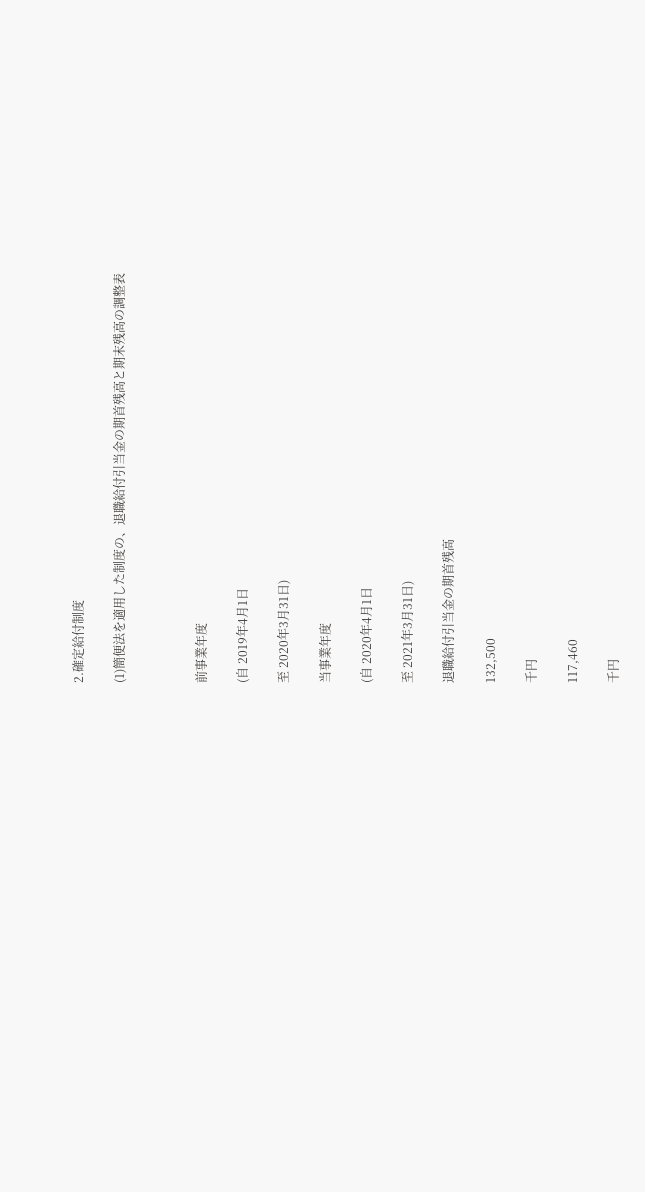2.確定給付制度

(1)簡便法を適用した制度の、退職給付引当金の期首残高と期末残高の調整表



前事業年度

(自 2019年4月1日

至 2020年3月31日)

当事業年度

(自 2020年4月1日

至 2021年3月31日)

退職給付引当金の期首残高

132,500

千円

117,460

千円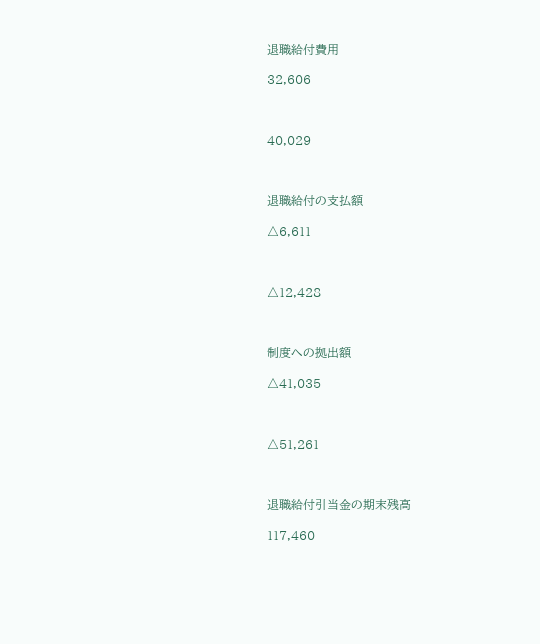退職給付費用

32,606



40,029



退職給付の支払額

△6,611



△12,428



制度への拠出額

△41,035



△51,261



退職給付引当金の期末残高

117,460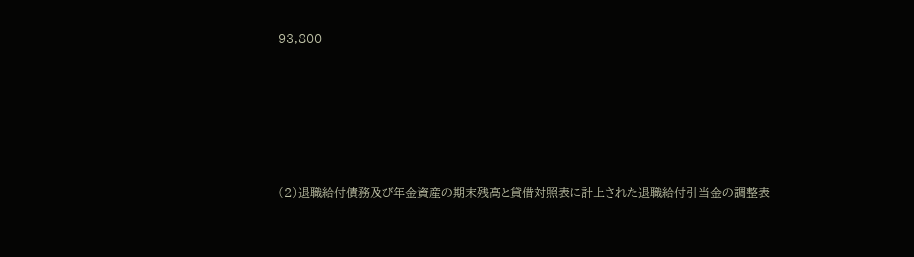93,800





(2)退職給付債務及び年金資産の期末残高と貸借対照表に計上された退職給付引当金の調整表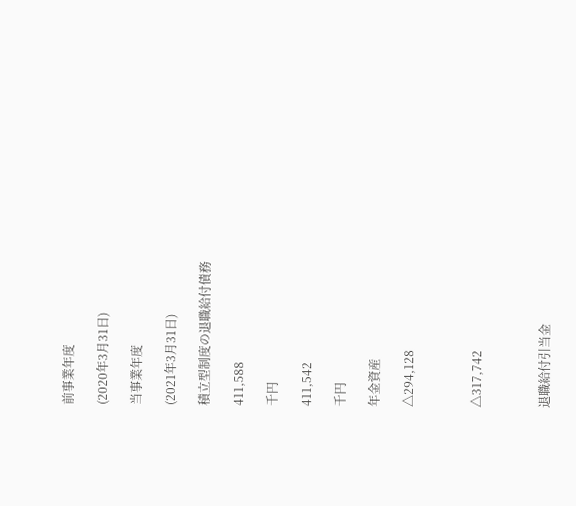前事業年度

(2020年3月31日)

当事業年度

(2021年3月31日)

積立型制度の退職給付債務

411,588

千円

411,542

千円

年金資産

△294,128



△317,742



退職給付引当金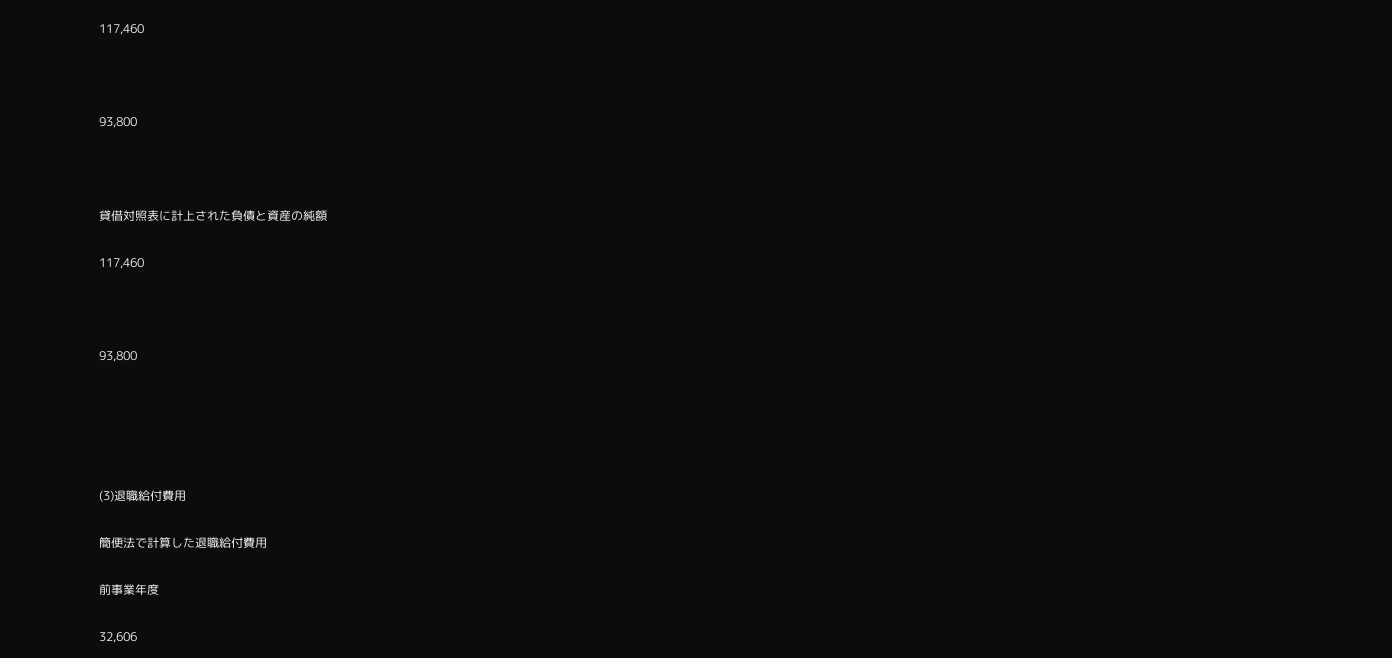117,460



93,800



貸借対照表に計上された負債と資産の純額

117,460



93,800





(3)退職給付費用

簡便法で計算した退職給付費用

前事業年度

32,606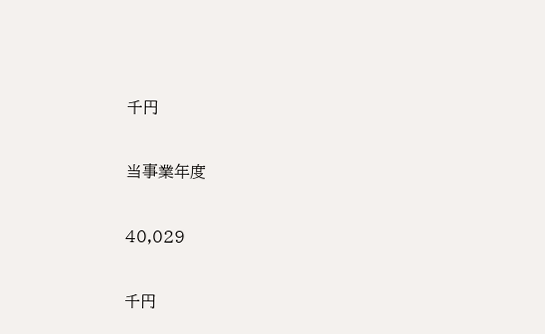千円

当事業年度

40,029

千円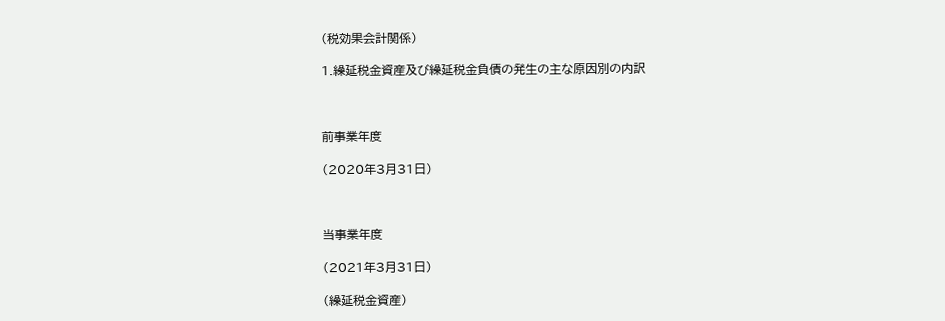(税効果会計関係)

1.繰延税金資産及び繰延税金負債の発生の主な原因別の内訳



前事業年度

(2020年3月31日)



当事業年度

(2021年3月31日)

(繰延税金資産)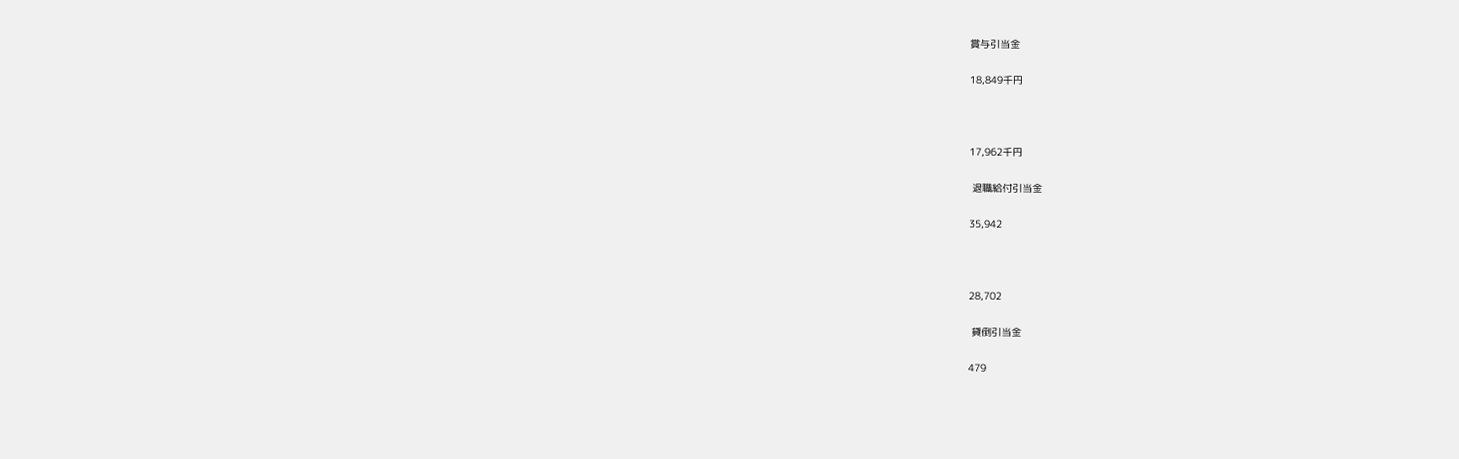賞与引当金

18,849千円



17,962千円

 退職給付引当金

35,942



28,702

 貸倒引当金

479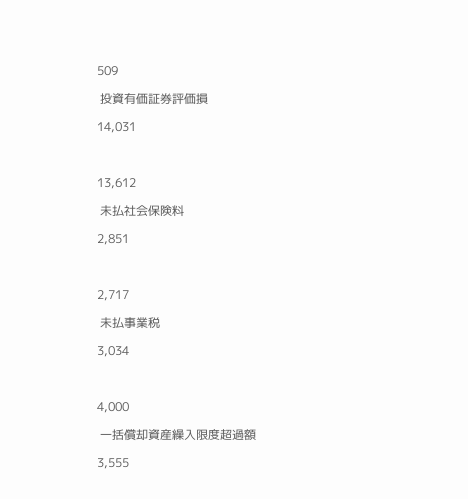509

 投資有価証券評価損

14,031



13,612

 未払社会保険料

2,851



2,717

 未払事業税

3,034



4,000

 一括償却資産繰入限度超過額

3,555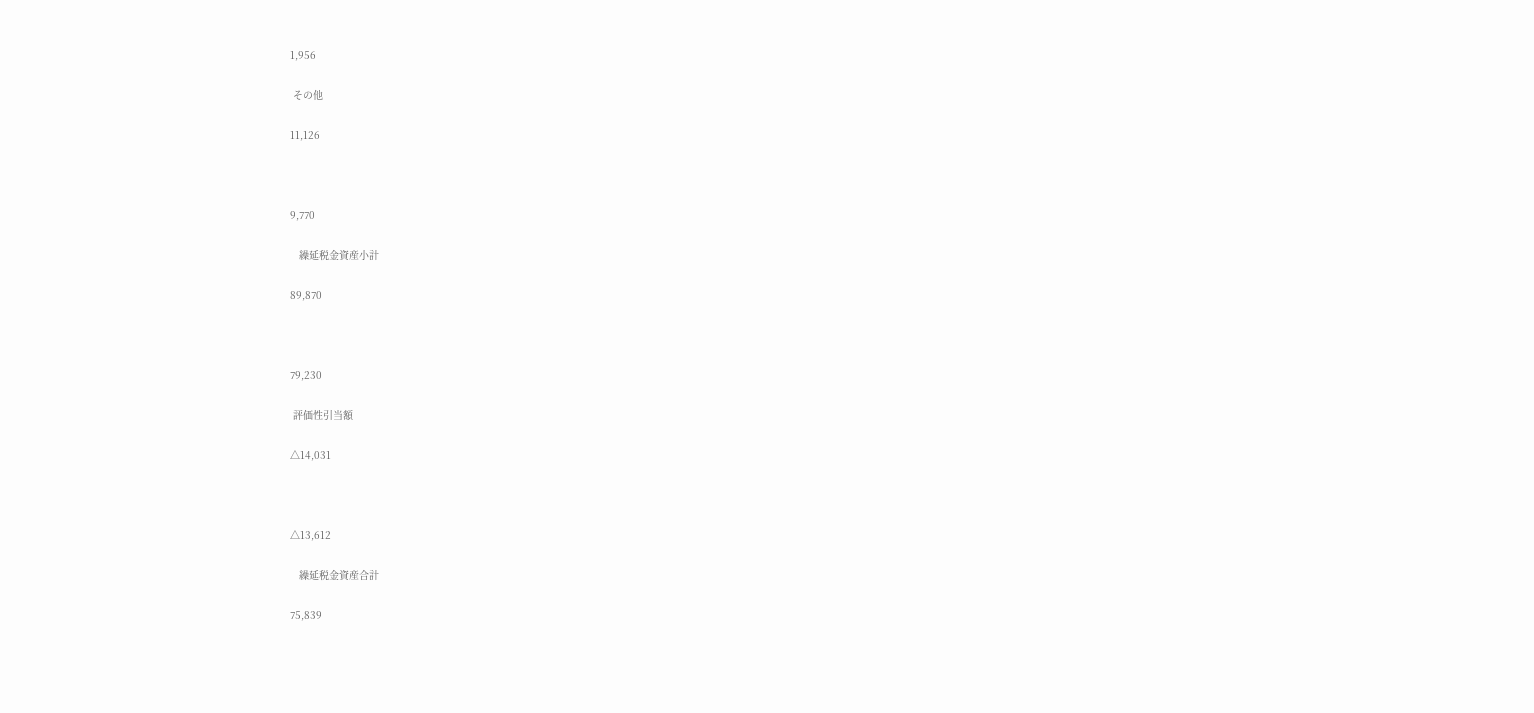1,956

 その他

11,126



9,770

   繰延税金資産小計

89,870



79,230

 評価性引当額

△14,031



△13,612

   繰延税金資産合計

75,839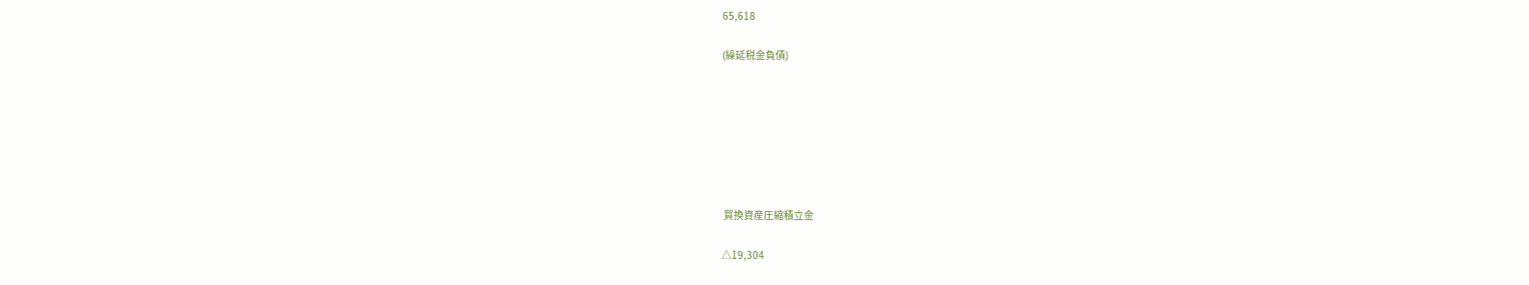65,618

(繰延税金負債)







 買換資産圧縮積立金

△19,304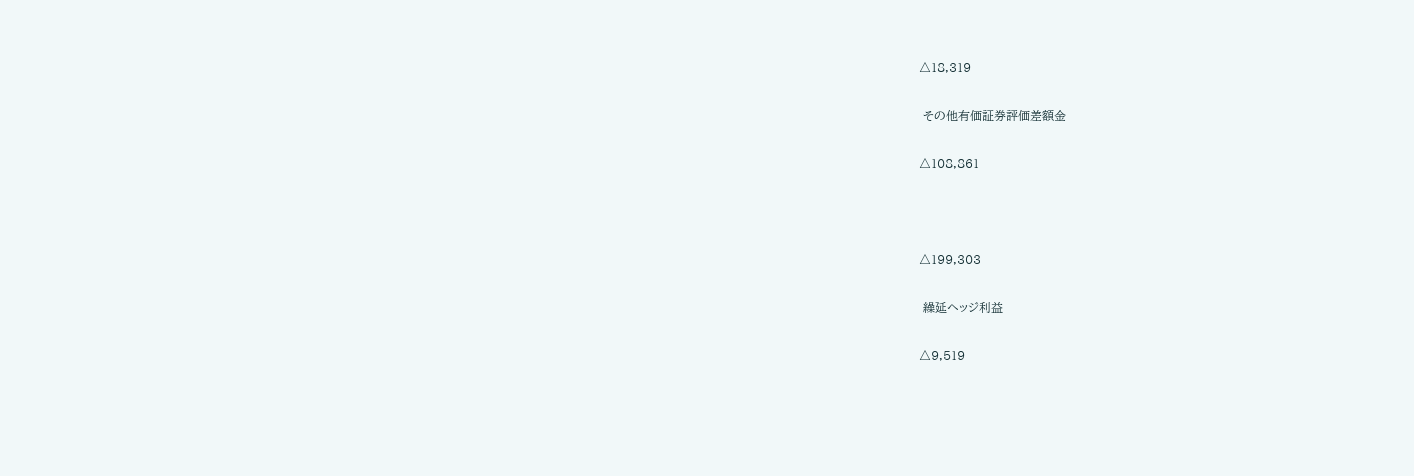△18,319

 その他有価証券評価差額金

△108,861



△199,303

 繰延ヘッジ利益

△9,519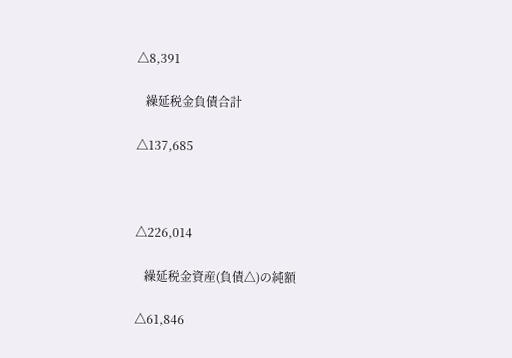△8,391

   繰延税金負債合計

△137,685



△226,014

   繰延税金資産(負債△)の純額

△61,846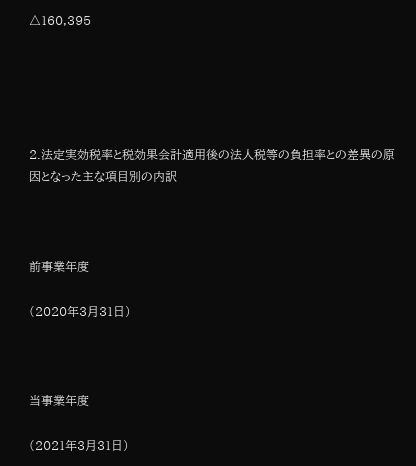△160,395





2.法定実効税率と税効果会計適用後の法人税等の負担率との差異の原因となった主な項目別の内訳



前事業年度

(2020年3月31日)



当事業年度

(2021年3月31日)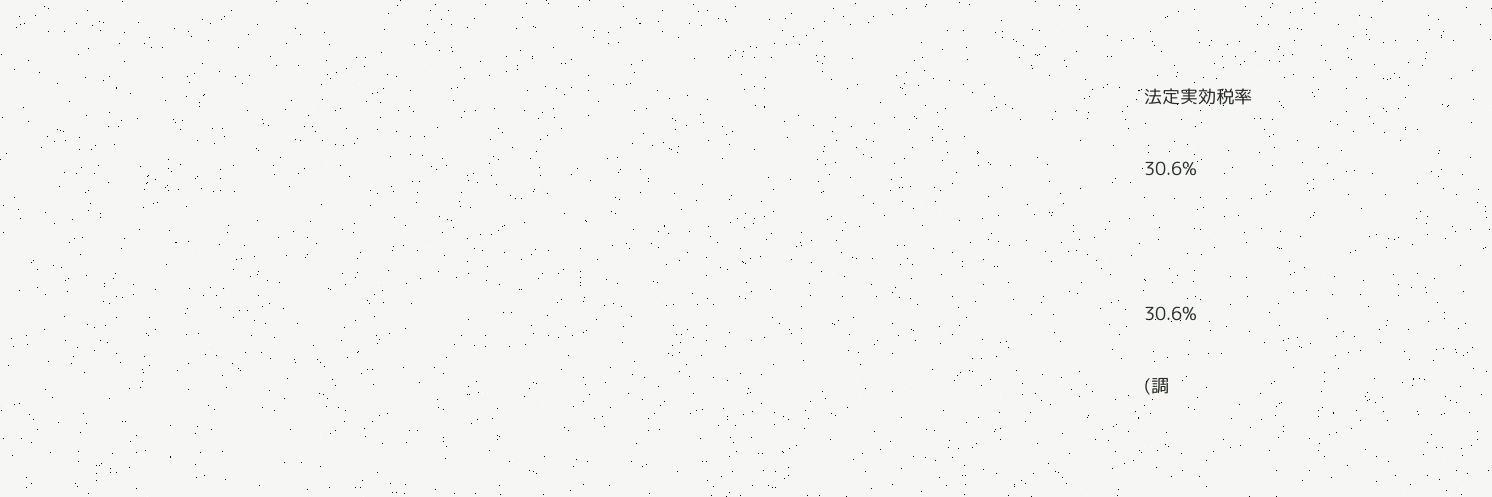法定実効税率

30.6%



30.6%

(調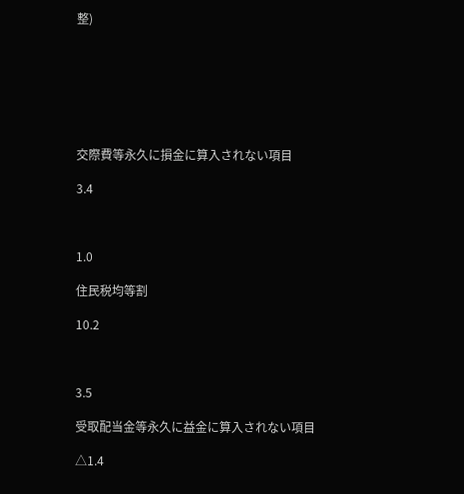整)







交際費等永久に損金に算入されない項目

3.4



1.0

住民税均等割

10.2



3.5

受取配当金等永久に益金に算入されない項目

△1.4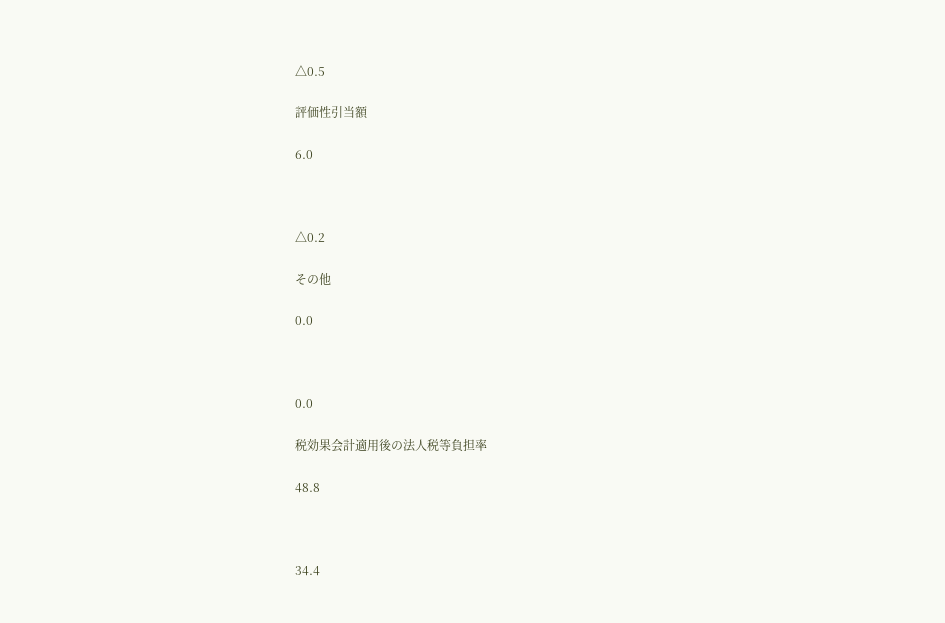△0.5

評価性引当額

6.0



△0.2

その他

0.0



0.0

税効果会計適用後の法人税等負担率

48.8



34.4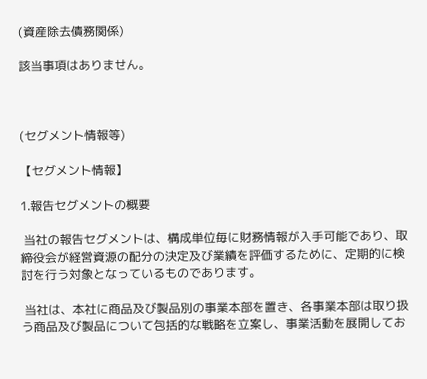(資産除去債務関係)

該当事項はありません。



(セグメント情報等)

【セグメント情報】

1.報告セグメントの概要

 当社の報告セグメントは、構成単位毎に財務情報が入手可能であり、取締役会が経営資源の配分の決定及び業績を評価するために、定期的に検討を行う対象となっているものであります。

 当社は、本社に商品及び製品別の事業本部を置き、各事業本部は取り扱う商品及び製品について包括的な戦略を立案し、事業活動を展開してお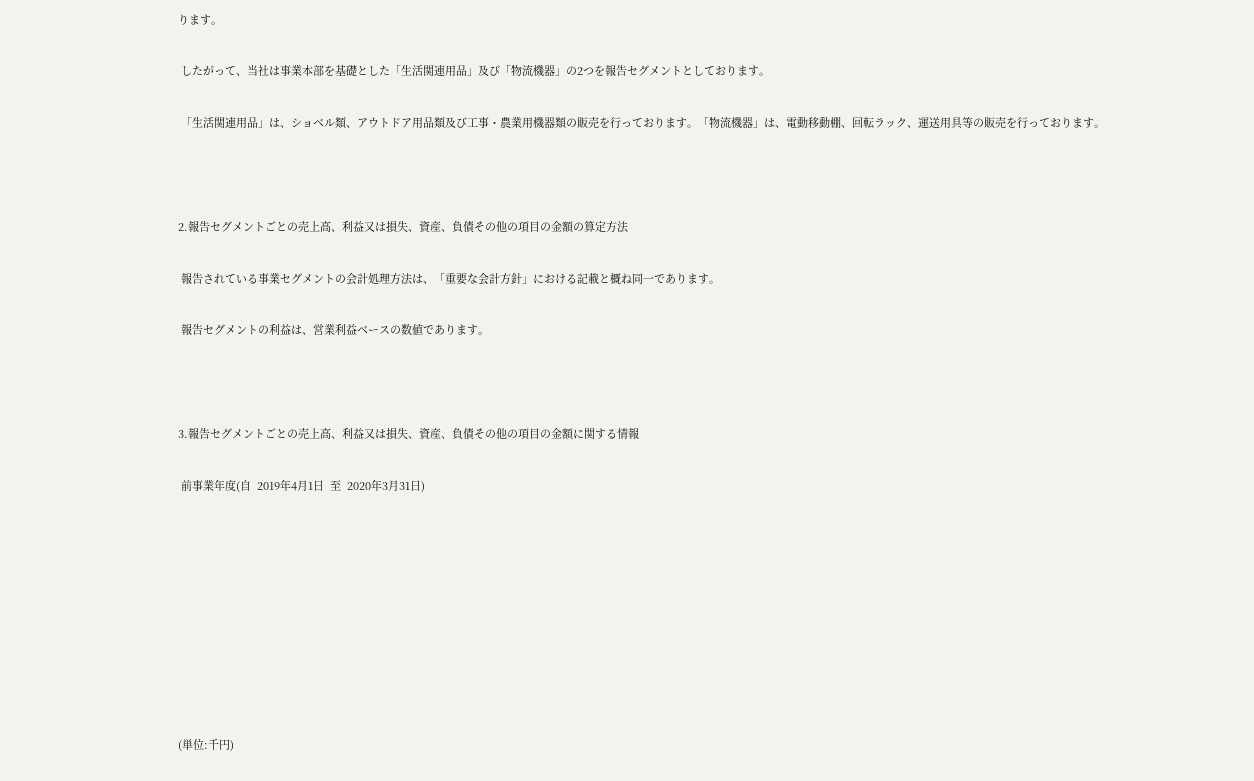ります。

 したがって、当社は事業本部を基礎とした「生活関連用品」及び「物流機器」の2つを報告セグメントとしております。

 「生活関連用品」は、ショベル類、アウトドア用品類及び工事・農業用機器類の販売を行っております。「物流機器」は、電動移動棚、回転ラック、運送用具等の販売を行っております。



2.報告セグメントごとの売上高、利益又は損失、資産、負債その他の項目の金額の算定方法

 報告されている事業セグメントの会計処理方法は、「重要な会計方針」における記載と概ね同一であります。

 報告セグメントの利益は、営業利益ベースの数値であります。



3.報告セグメントごとの売上高、利益又は損失、資産、負債その他の項目の金額に関する情報

 前事業年度(自  2019年4月1日  至  2020年3月31日)









(単位:千円)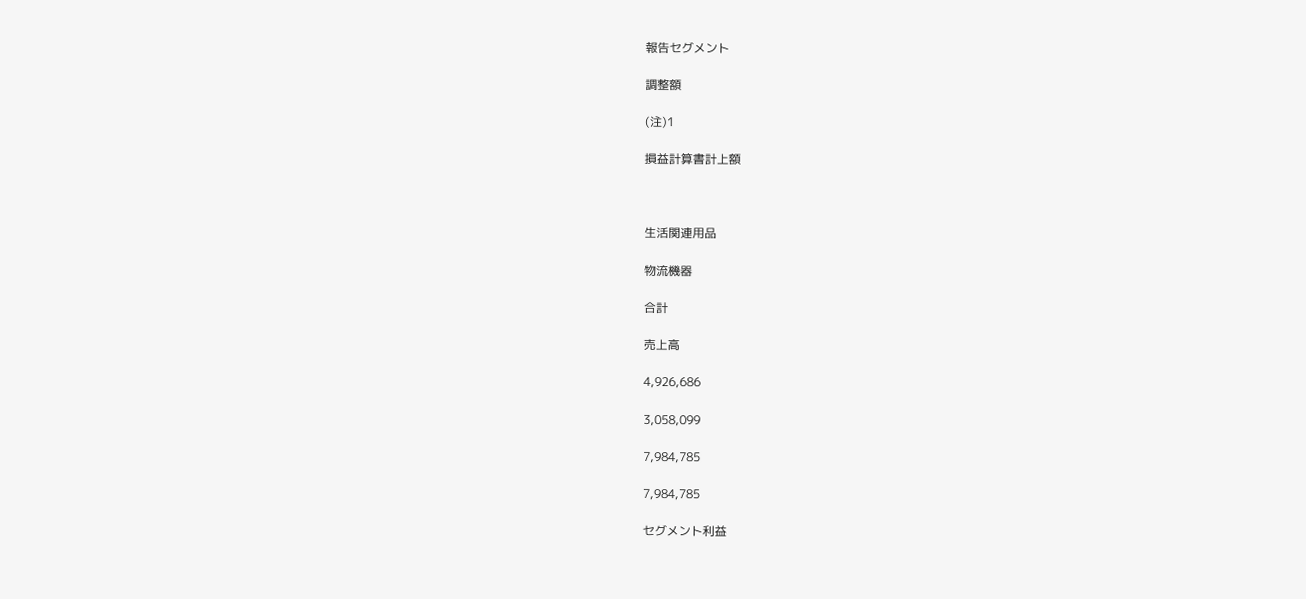報告セグメント

調整額

(注)1

損益計算書計上額



生活関連用品

物流機器

合計

売上高

4,926,686

3,058,099

7,984,785

7,984,785

セグメント利益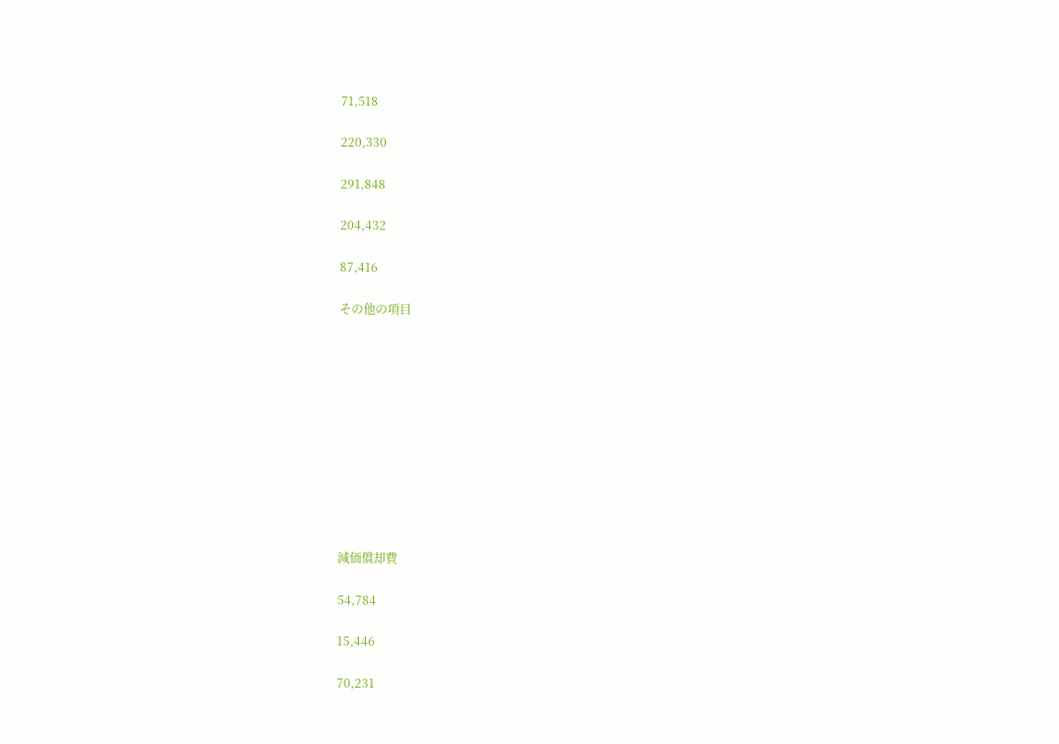71,518

220,330

291,848

204,432

87,416

その他の項目











減価償却費

54,784

15,446

70,231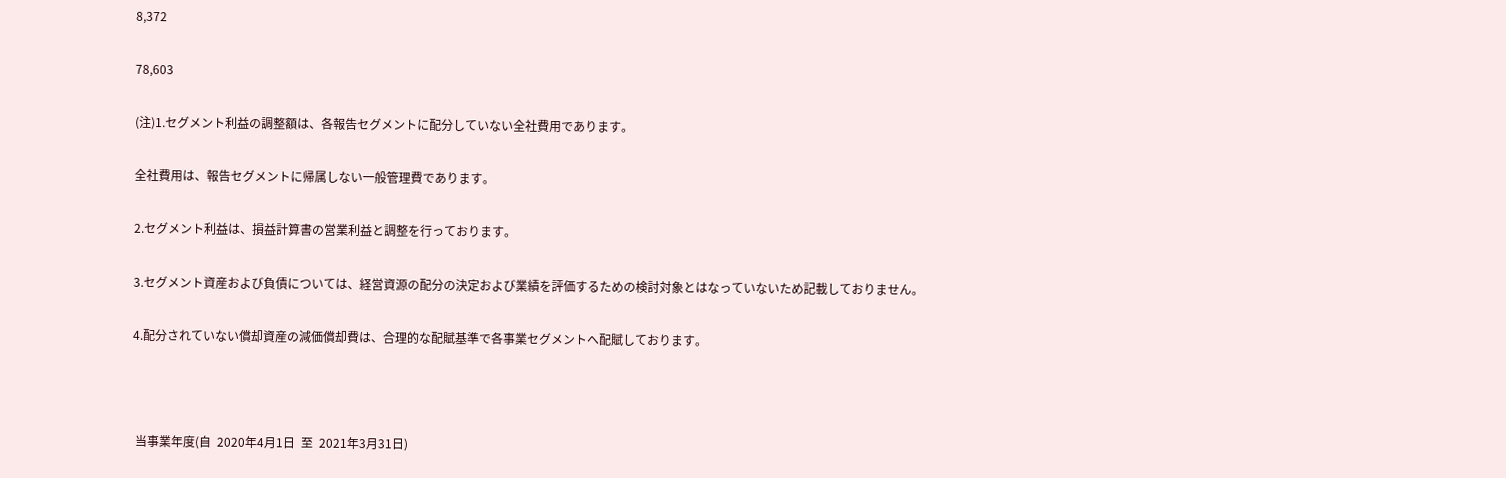8,372

78,603

(注)1.セグメント利益の調整額は、各報告セグメントに配分していない全社費用であります。

全社費用は、報告セグメントに帰属しない一般管理費であります。

2.セグメント利益は、損益計算書の営業利益と調整を行っております。

3.セグメント資産および負債については、経営資源の配分の決定および業績を評価するための検討対象とはなっていないため記載しておりません。

4.配分されていない償却資産の減価償却費は、合理的な配賦基準で各事業セグメントへ配賦しております。



 当事業年度(自  2020年4月1日  至  2021年3月31日)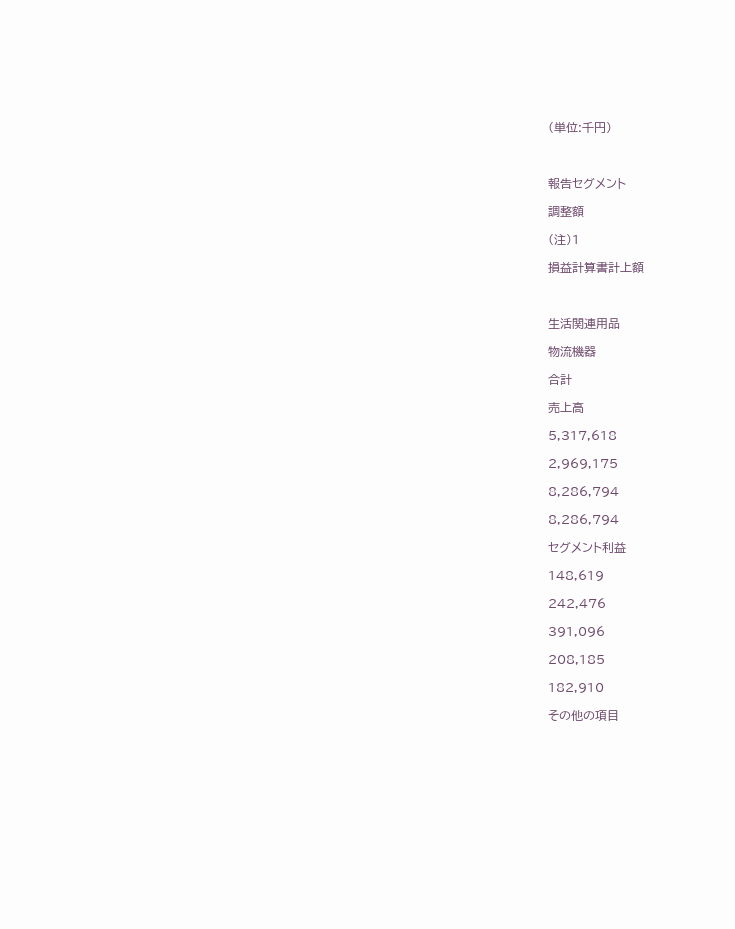(単位:千円)



報告セグメント

調整額

(注)1

損益計算書計上額



生活関連用品

物流機器

合計

売上高

5,317,618

2,969,175

8,286,794

8,286,794

セグメント利益

148,619

242,476

391,096

208,185

182,910

その他の項目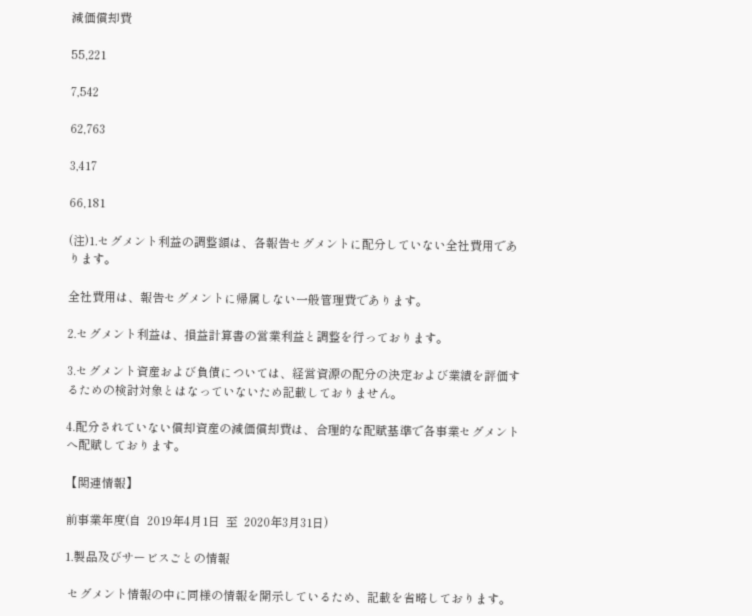減価償却費

55,221

7,542

62,763

3,417

66,181

(注)1.セグメント利益の調整額は、各報告セグメントに配分していない全社費用であります。

全社費用は、報告セグメントに帰属しない一般管理費であります。

2.セグメント利益は、損益計算書の営業利益と調整を行っております。

3.セグメント資産および負債については、経営資源の配分の決定および業績を評価するための検討対象とはなっていないため記載しておりません。

4.配分されていない償却資産の減価償却費は、合理的な配賦基準で各事業セグメントへ配賦しております。

【関連情報】

前事業年度(自  2019年4月1日  至  2020年3月31日)

1.製品及びサービスごとの情報

 セグメント情報の中に同様の情報を開示しているため、記載を省略しております。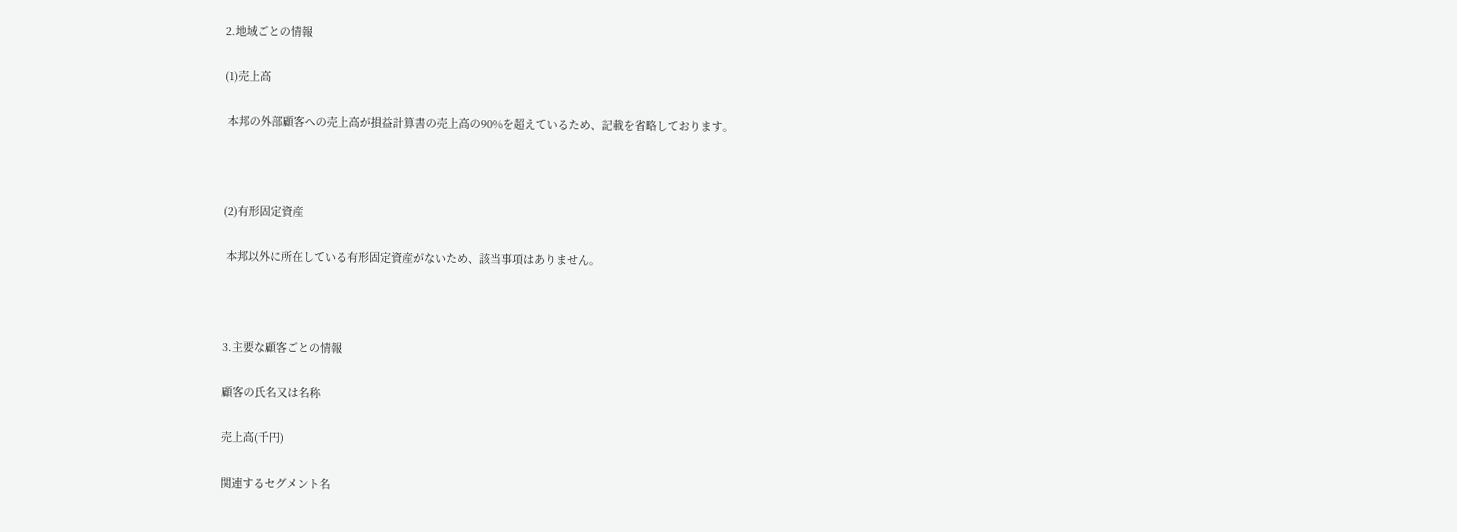2.地域ごとの情報

(1)売上高

 本邦の外部顧客への売上高が損益計算書の売上高の90%を超えているため、記載を省略しております。



(2)有形固定資産

 本邦以外に所在している有形固定資産がないため、該当事項はありません。



3.主要な顧客ごとの情報

顧客の氏名又は名称

売上高(千円)

関連するセグメント名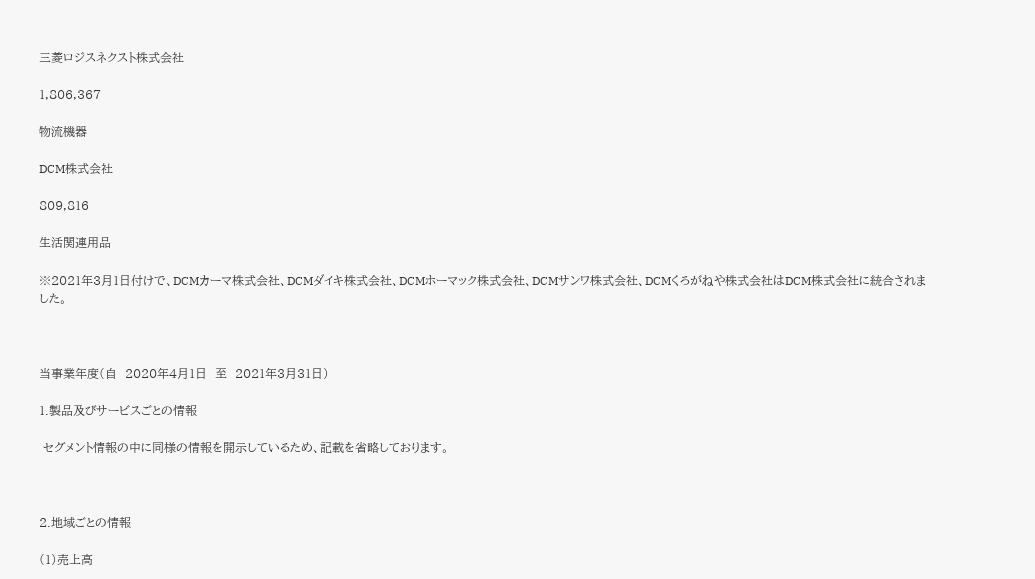三菱ロジスネクスト株式会社

1,806,367

物流機器

DCM株式会社

809,816

生活関連用品

※2021年3月1日付けで、DCMカーマ株式会社、DCMダイキ株式会社、DCMホーマック株式会社、DCMサンワ株式会社、DCMくろがねや株式会社はDCM株式会社に統合されました。



当事業年度(自  2020年4月1日  至  2021年3月31日)

1.製品及びサービスごとの情報

 セグメント情報の中に同様の情報を開示しているため、記載を省略しております。



2.地域ごとの情報

(1)売上高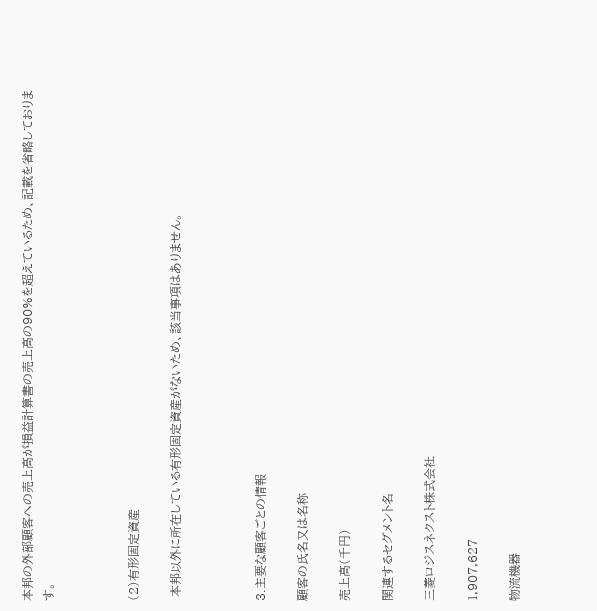本邦の外部顧客への売上高が損益計算書の売上高の90%を超えているため、記載を省略しております。



(2)有形固定資産

 本邦以外に所在している有形固定資産がないため、該当事項はありません。



3.主要な顧客ごとの情報

顧客の氏名又は名称

売上高(千円)

関連するセグメント名

三菱ロジスネクスト株式会社

1,907,627

物流機器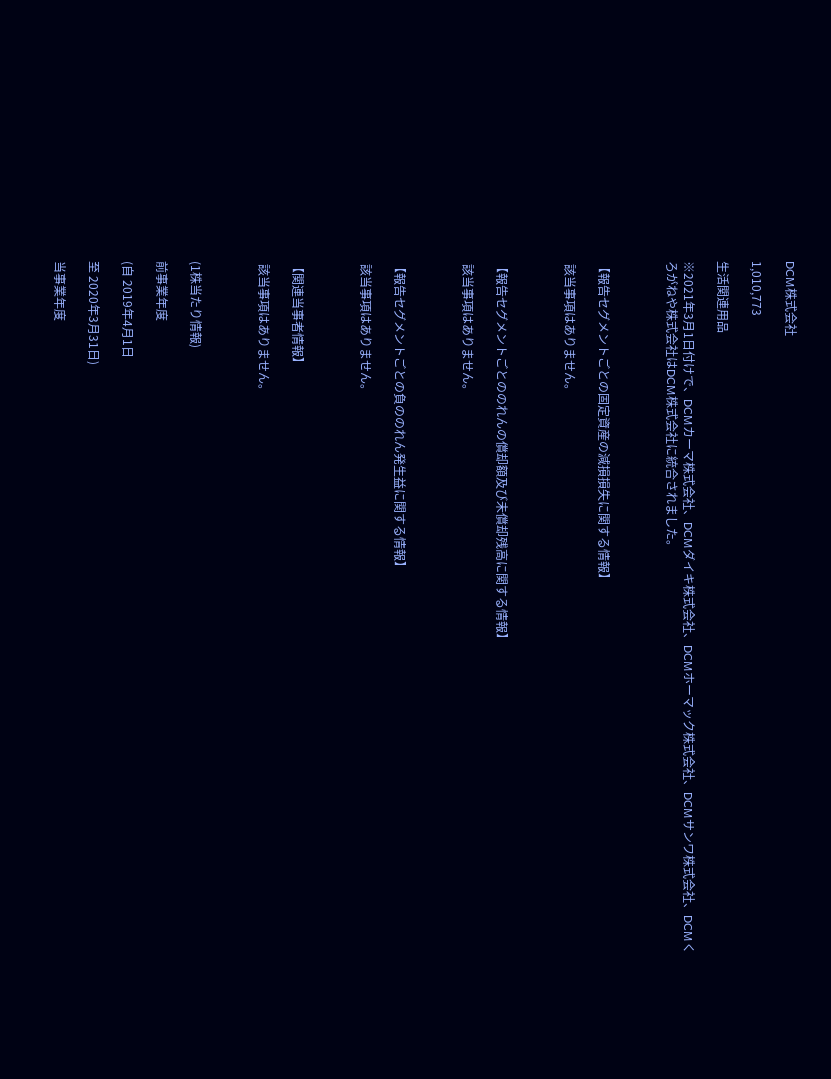DCM株式会社

1,010,773

生活関連用品

※2021年3月1日付けで、DCMカーマ株式会社、DCMダイキ株式会社、DCMホーマック株式会社、DCMサンワ株式会社、DCMくろがねや株式会社はDCM株式会社に統合されました。



【報告セグメントごとの固定資産の減損損失に関する情報】

 該当事項はありません。



【報告セグメントごとののれんの償却額及び未償却残高に関する情報】

 該当事項はありません。



【報告セグメントごとの負ののれん発生益に関する情報】

 該当事項はありません。



【関連当事者情報】

 該当事項はありません。



(1株当たり情報)

前事業年度

(自 2019年4月1日

至 2020年3月31日)

当事業年度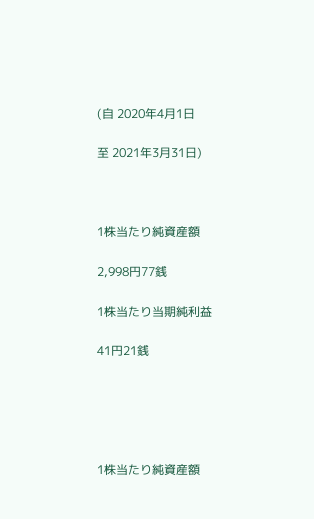(自 2020年4月1日

至 2021年3月31日)



1株当たり純資産額

2,998円77銭

1株当たり当期純利益

41円21銭





1株当たり純資産額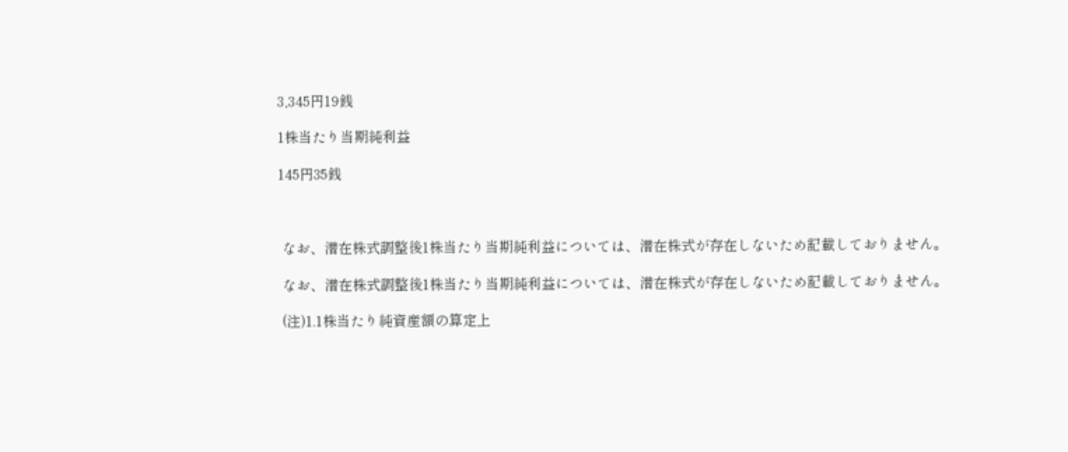3,345円19銭

1株当たり当期純利益

145円35銭



 なお、潜在株式調整後1株当たり当期純利益については、潜在株式が存在しないため記載しておりません。

 なお、潜在株式調整後1株当たり当期純利益については、潜在株式が存在しないため記載しておりません。

 (注)1.1株当たり純資産額の算定上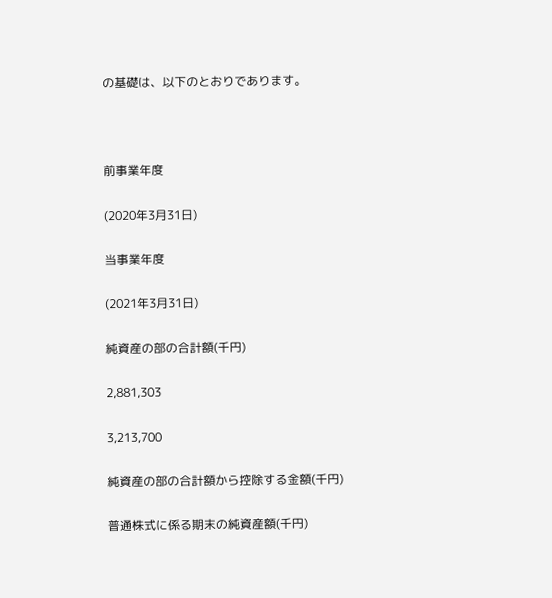の基礎は、以下のとおりであります。



前事業年度

(2020年3月31日)

当事業年度

(2021年3月31日)

純資産の部の合計額(千円)

2,881,303

3,213,700

純資産の部の合計額から控除する金額(千円)

普通株式に係る期末の純資産額(千円)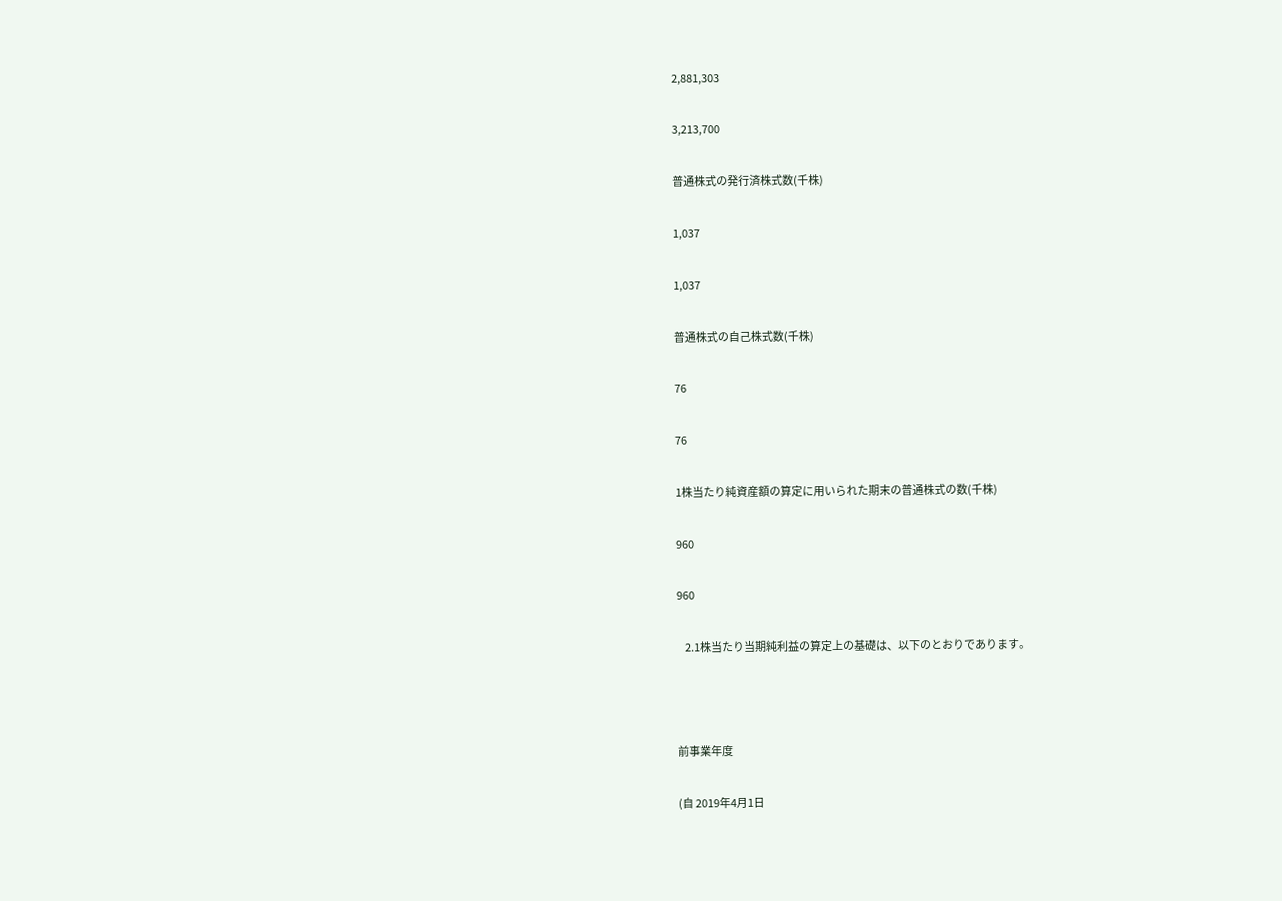2,881,303

3,213,700

普通株式の発行済株式数(千株)

1,037

1,037

普通株式の自己株式数(千株)

76

76

1株当たり純資産額の算定に用いられた期末の普通株式の数(千株)

960

960

    2.1株当たり当期純利益の算定上の基礎は、以下のとおりであります。



前事業年度

(自 2019年4月1日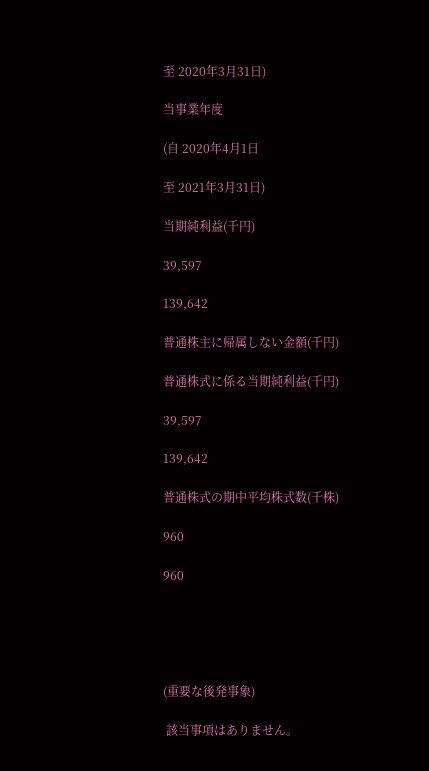至 2020年3月31日)

当事業年度

(自 2020年4月1日

至 2021年3月31日)

当期純利益(千円)

39,597

139,642

普通株主に帰属しない金額(千円)

普通株式に係る当期純利益(千円)

39,597

139,642

普通株式の期中平均株式数(千株)

960

960





(重要な後発事象)

 該当事項はありません。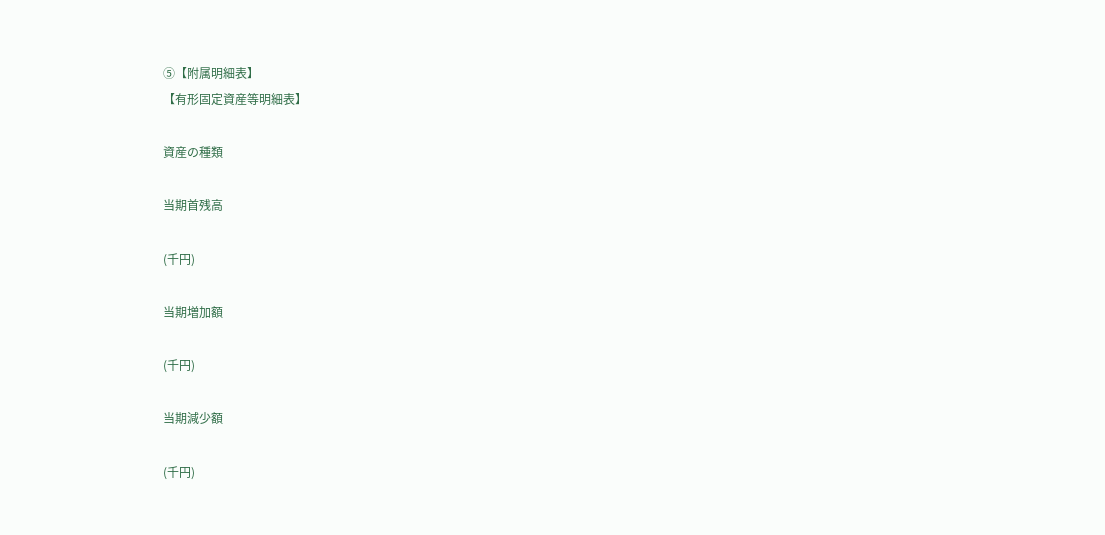⑤【附属明細表】
【有形固定資産等明細表】

資産の種類

当期首残高

(千円)

当期増加額

(千円)

当期減少額

(千円)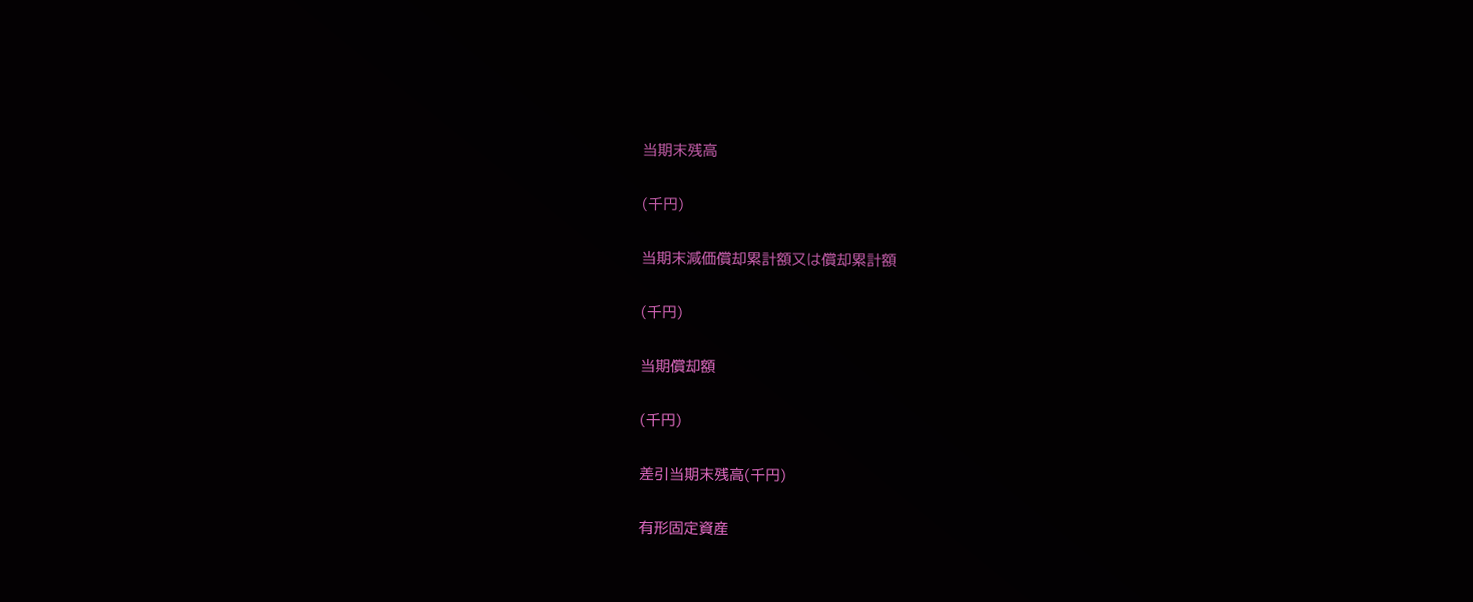当期末残高

(千円)

当期末減価償却累計額又は償却累計額

(千円)

当期償却額

(千円)

差引当期末残高(千円)

有形固定資産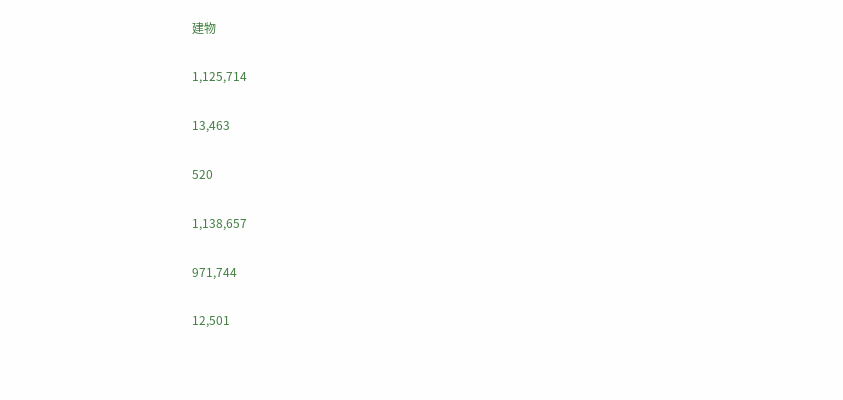建物

1,125,714

13,463

520

1,138,657

971,744

12,501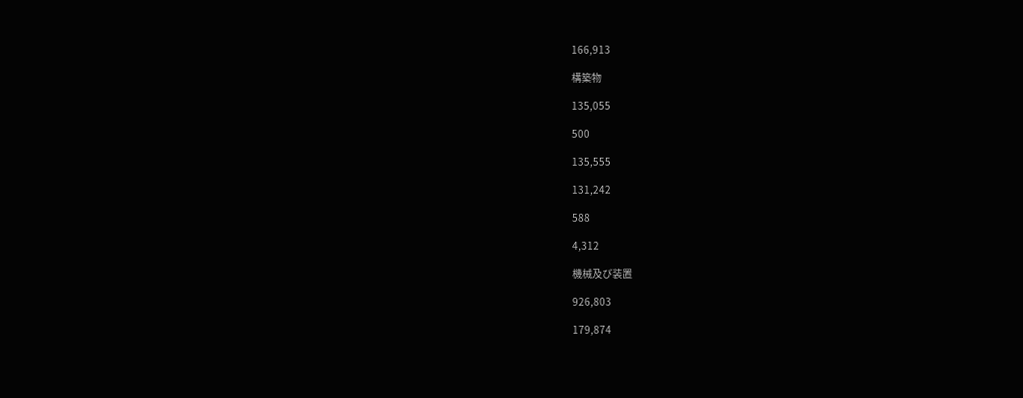166,913

構築物

135,055

500

135,555

131,242

588

4,312

機械及び装置

926,803

179,874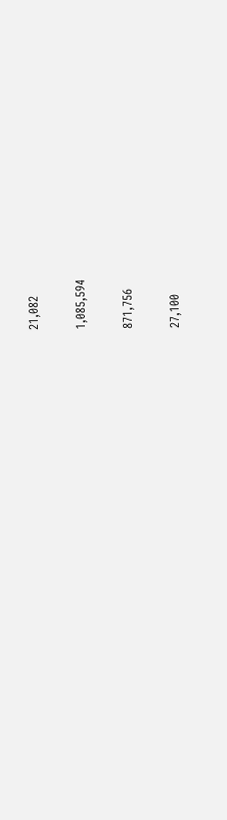21,082

1,085,594

871,756

27,100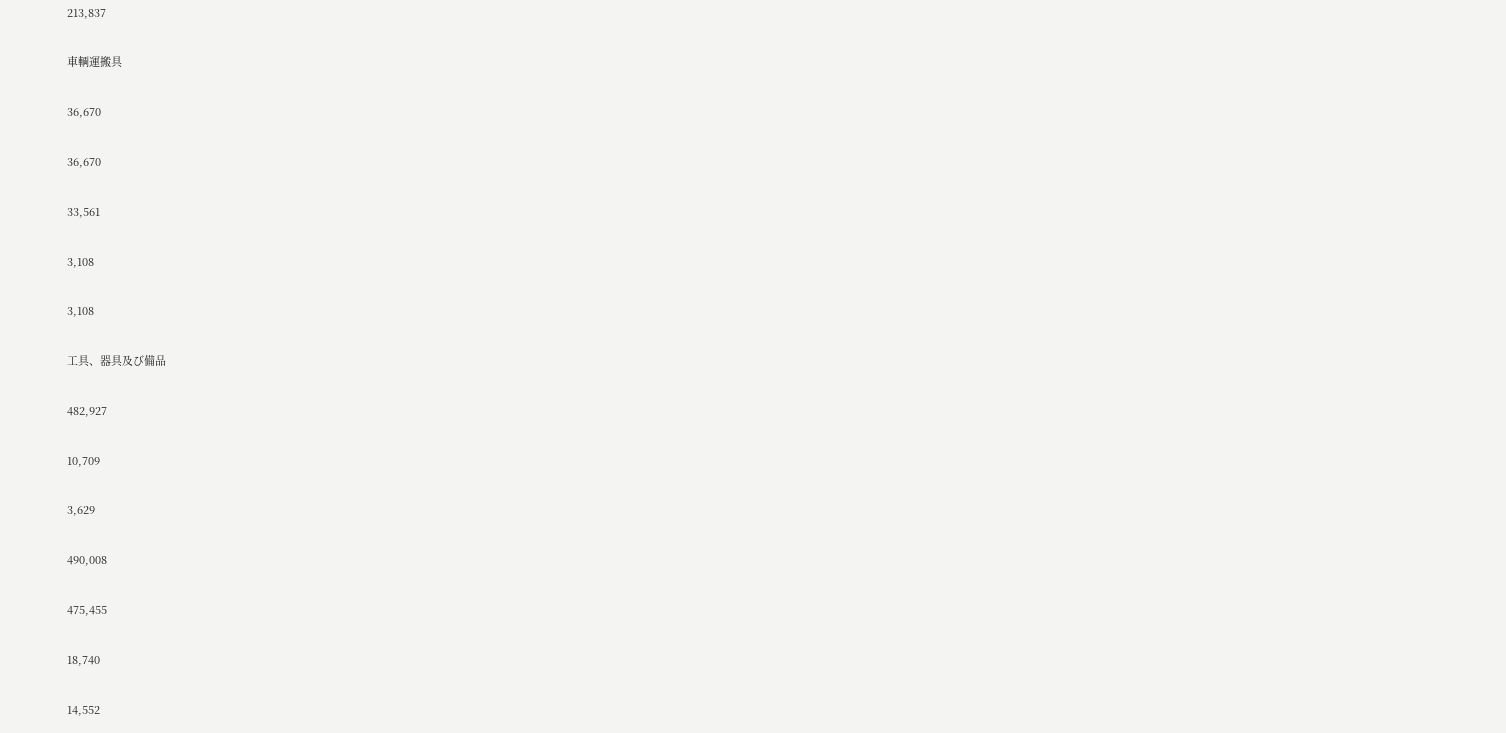213,837

車輌運搬具

36,670

36,670

33,561

3,108

3,108

工具、器具及び備品

482,927

10,709

3,629

490,008

475,455

18,740

14,552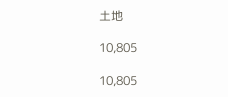土地

10,805

10,805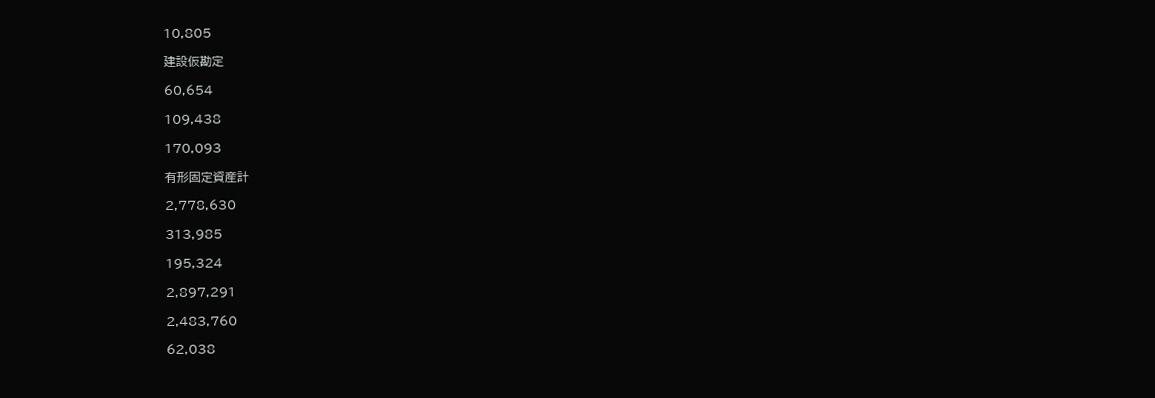10,805

建設仮勘定

60,654

109,438

170,093

有形固定資産計

2,778,630

313,985

195,324

2,897,291

2,483,760

62,038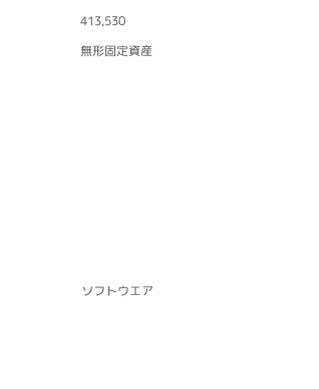413,530

無形固定資産















ソフトウエア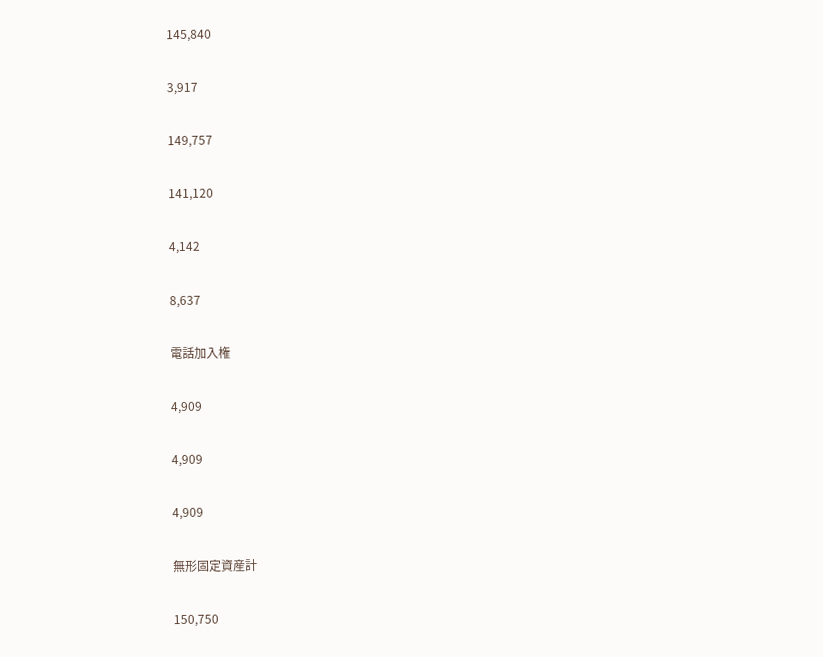145,840

3,917

149,757

141,120

4,142

8,637

電話加入権

4,909

4,909

4,909

無形固定資産計

150,750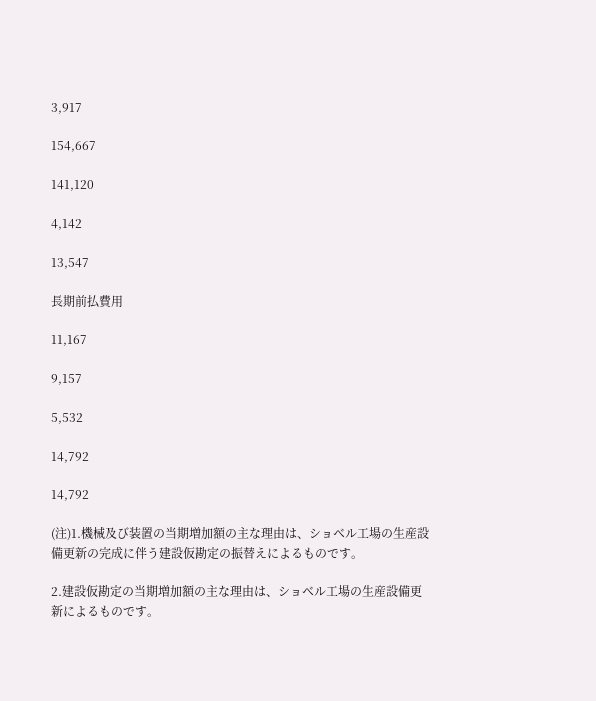3,917

154,667

141,120

4,142

13,547

長期前払費用

11,167

9,157

5,532

14,792

14,792

(注)1.機械及び装置の当期増加額の主な理由は、ショベル工場の生産設備更新の完成に伴う建設仮勘定の振替えによるものです。

2.建設仮勘定の当期増加額の主な理由は、ショベル工場の生産設備更新によるものです。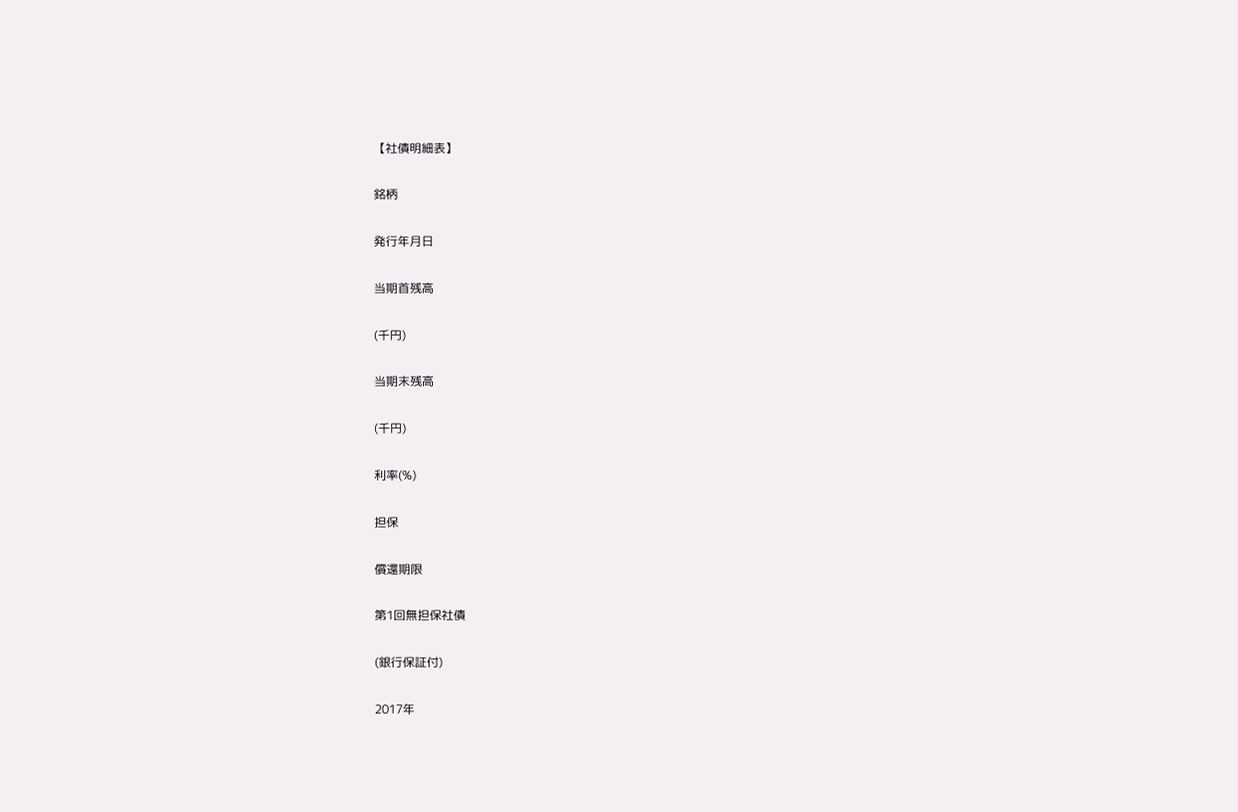【社債明細表】

銘柄

発行年月日

当期首残高

(千円)

当期末残高

(千円)

利率(%)

担保

償還期限

第1回無担保社債

(銀行保証付)

2017年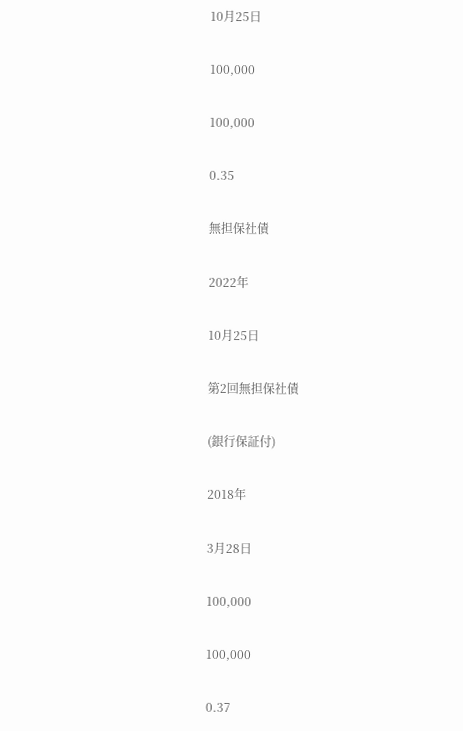10月25日

100,000

100,000

0.35

無担保社債

2022年

10月25日

第2回無担保社債

(銀行保証付)

2018年

3月28日

100,000

100,000

0.37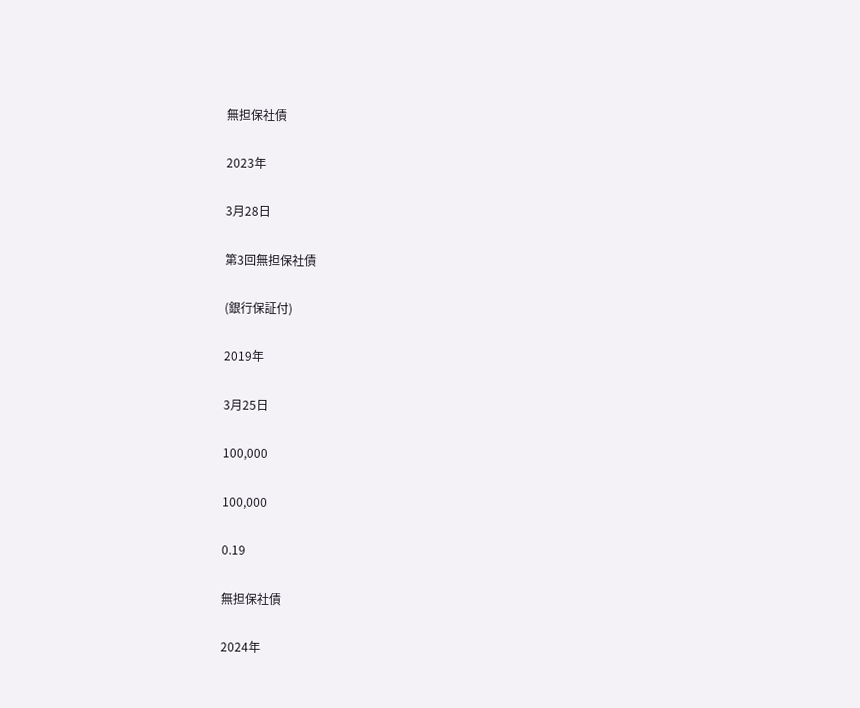無担保社債

2023年

3月28日

第3回無担保社債

(銀行保証付)

2019年

3月25日

100,000

100,000

0.19

無担保社債

2024年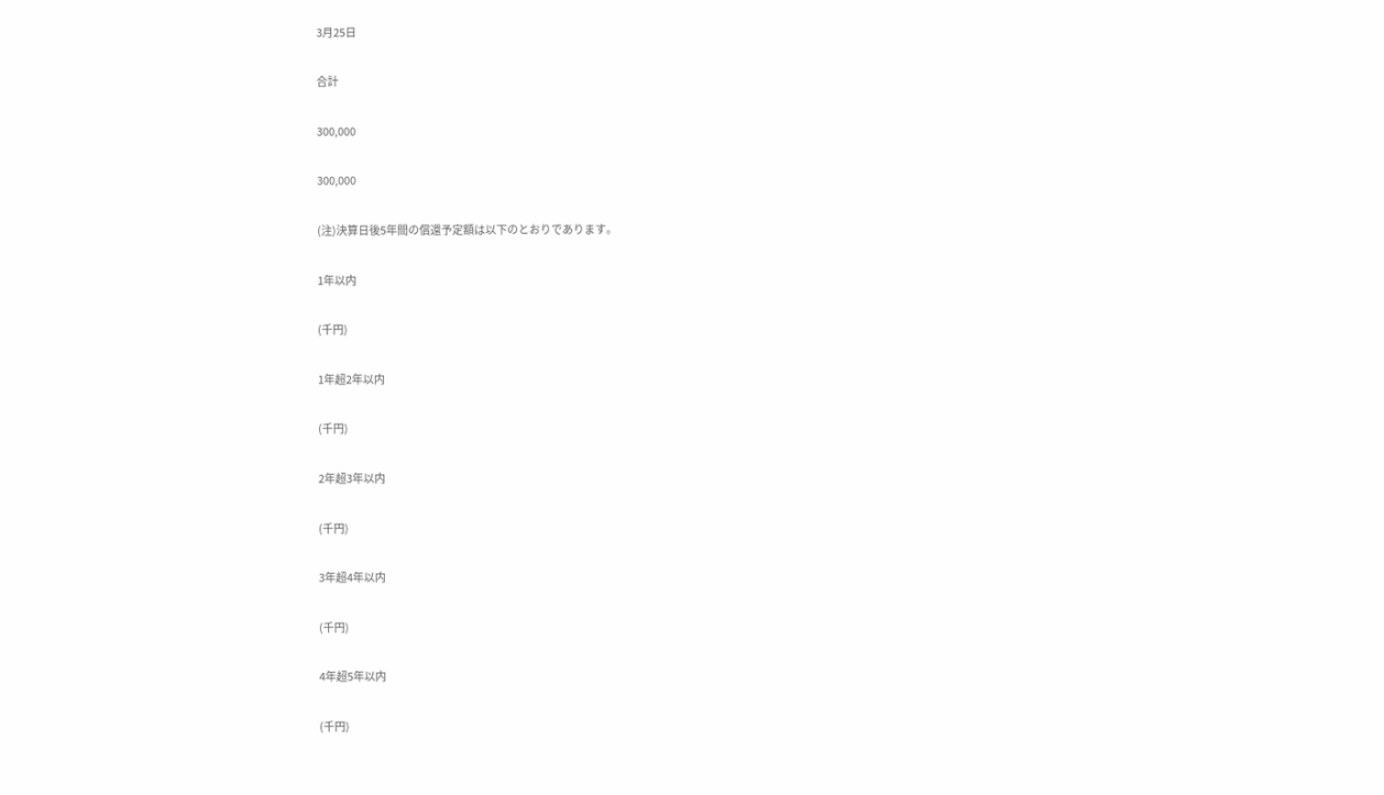3月25日

合計

300,000

300,000

(注)決算日後5年間の償還予定額は以下のとおりであります。

1年以内

(千円)

1年超2年以内

(千円)

2年超3年以内

(千円)

3年超4年以内

(千円)

4年超5年以内

(千円)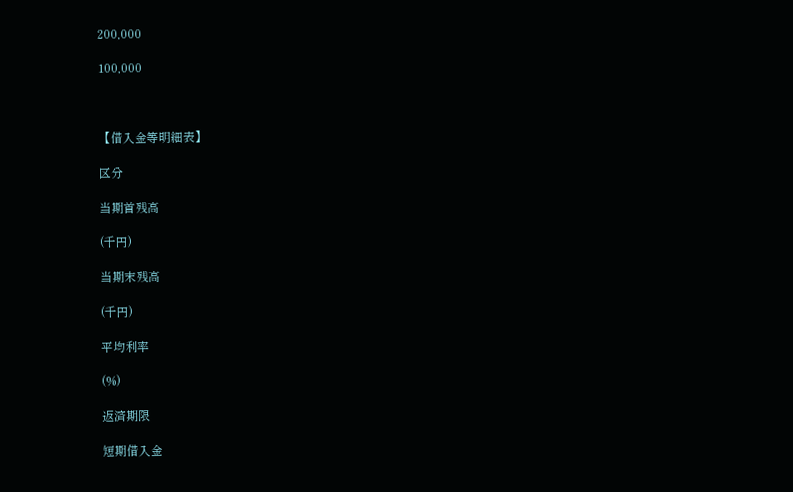200,000

100,000



【借入金等明細表】

区分

当期首残高

(千円)

当期末残高

(千円)

平均利率

(%)

返済期限

短期借入金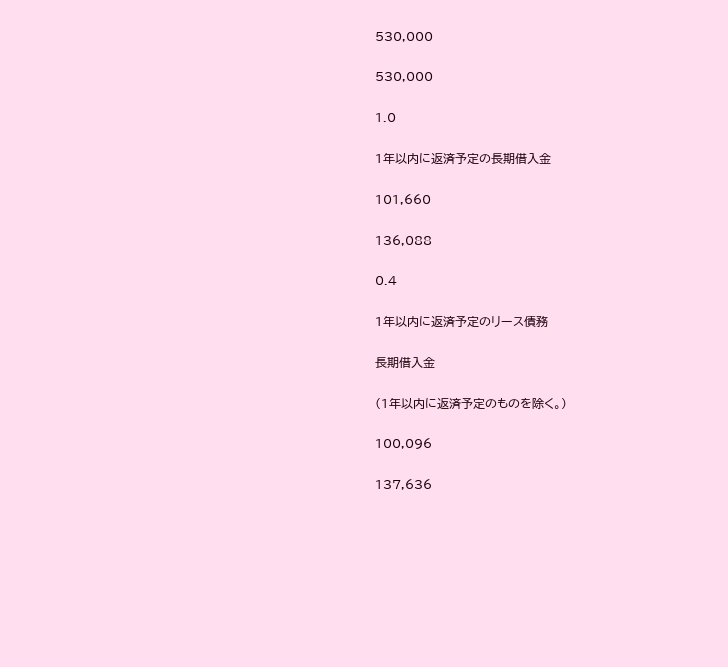530,000

530,000

1.0

1年以内に返済予定の長期借入金

101,660

136,088

0.4

1年以内に返済予定のリース債務

長期借入金

(1年以内に返済予定のものを除く。)

100,096

137,636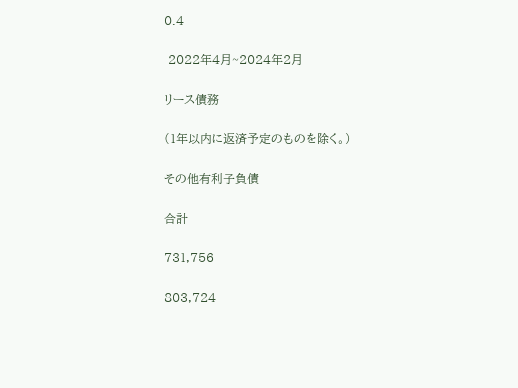0.4

 2022年4月~2024年2月

リース債務

(1年以内に返済予定のものを除く。)

その他有利子負債

合計

731,756

803,724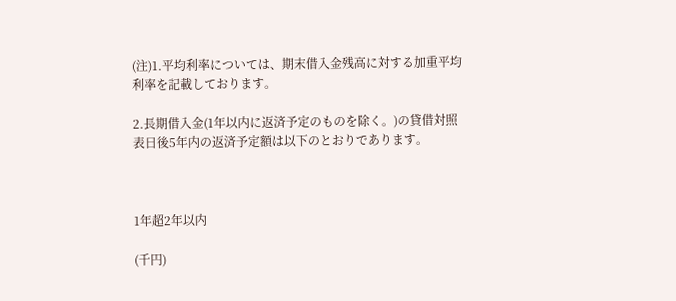(注)1.平均利率については、期末借入金残高に対する加重平均利率を記載しております。

2.長期借入金(1年以内に返済予定のものを除く。)の貸借対照表日後5年内の返済予定額は以下のとおりであります。



1年超2年以内

(千円)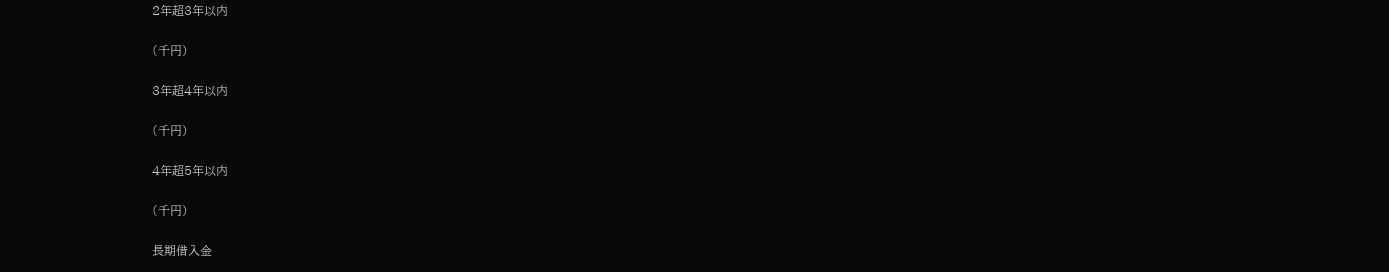2年超3年以内

(千円)

3年超4年以内

(千円)

4年超5年以内

(千円)

長期借入金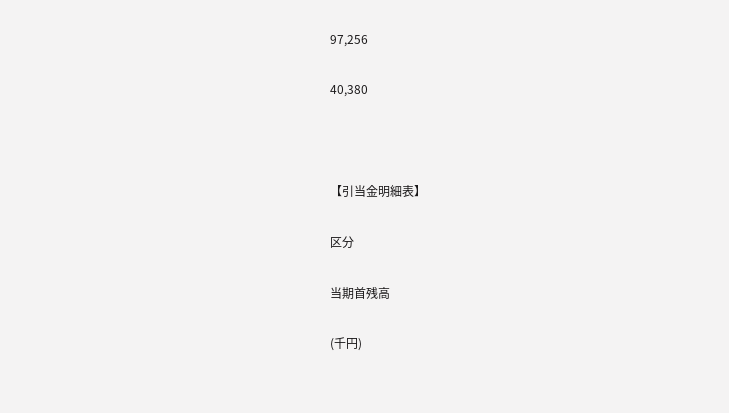97,256

40,380



【引当金明細表】

区分

当期首残高

(千円)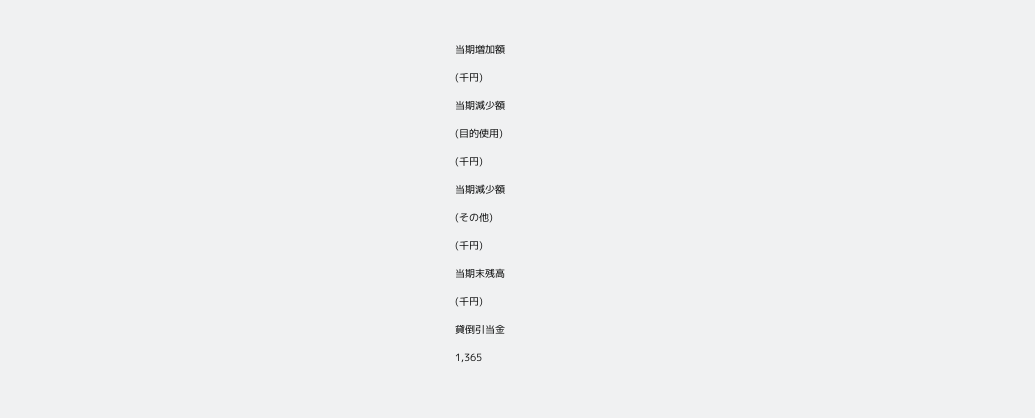当期増加額

(千円)

当期減少額

(目的使用)

(千円)

当期減少額

(その他)

(千円)

当期末残高

(千円)

貸倒引当金

1,365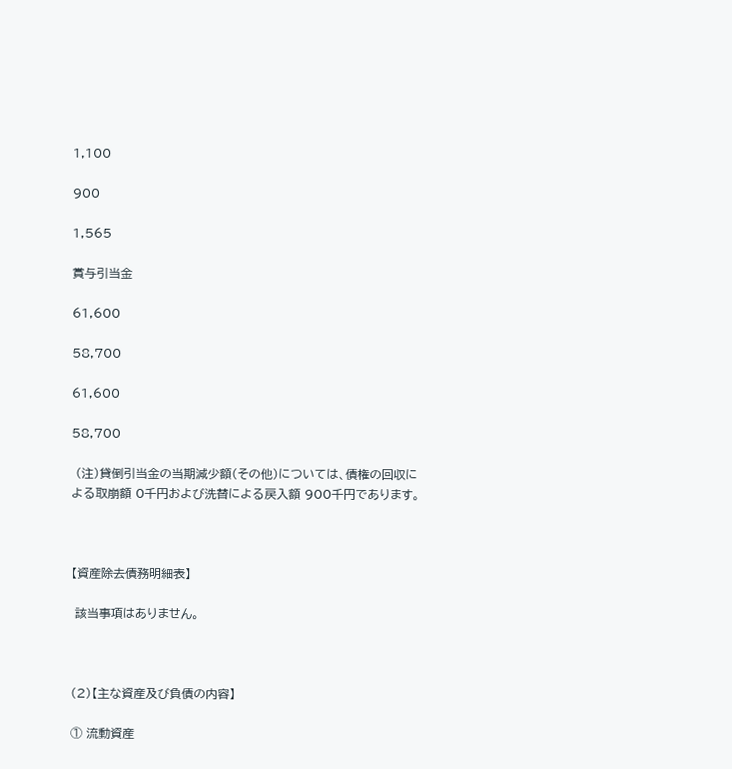1,100

900

1,565

賞与引当金

61,600

58,700

61,600

58,700

 (注)貸倒引当金の当期減少額(その他)については、債権の回収による取崩額 0千円および洗替による戻入額 900千円であります。



【資産除去債務明細表】

 該当事項はありません。



(2)【主な資産及び負債の内容】

① 流動資産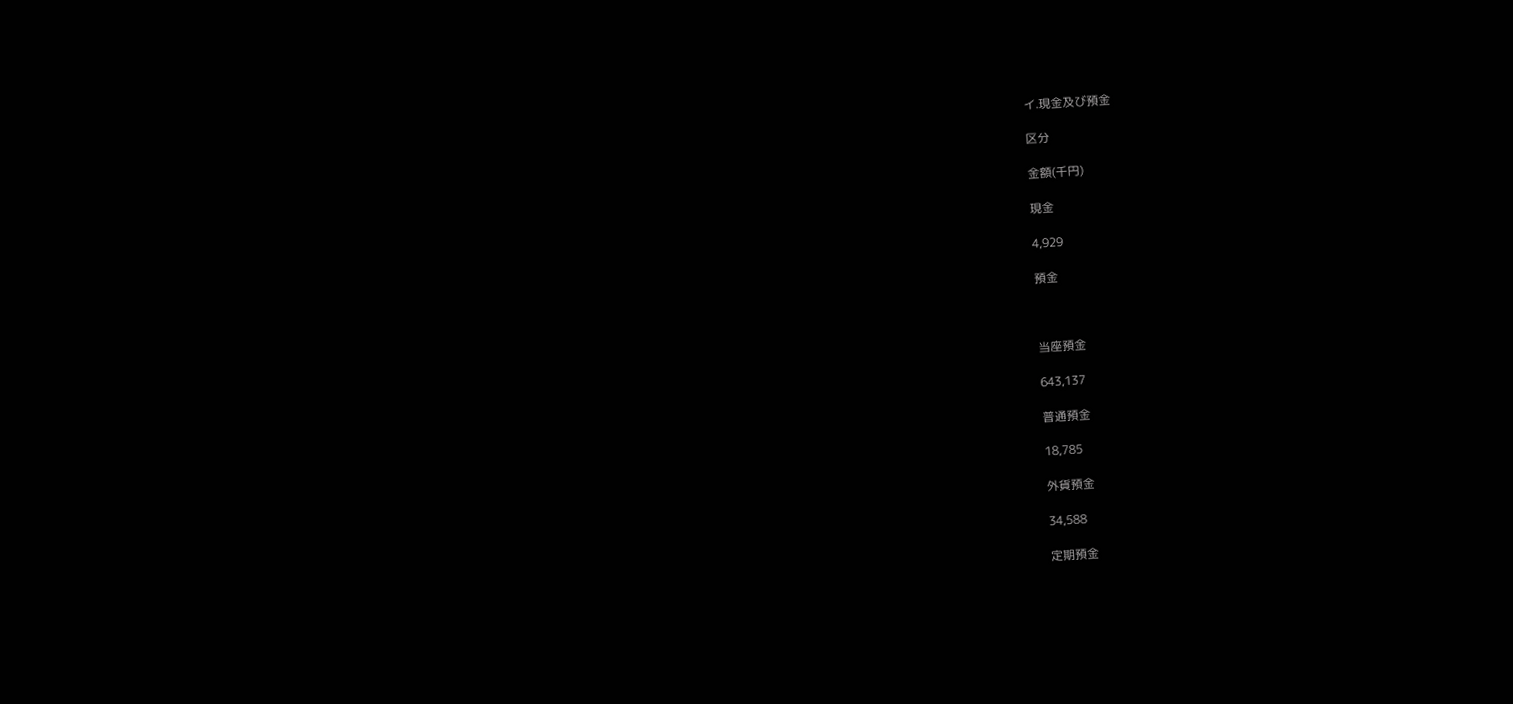イ.現金及び預金

区分

金額(千円)

現金

4,929

預金



当座預金

643,137

普通預金

18,785

外貨預金

34,588

定期預金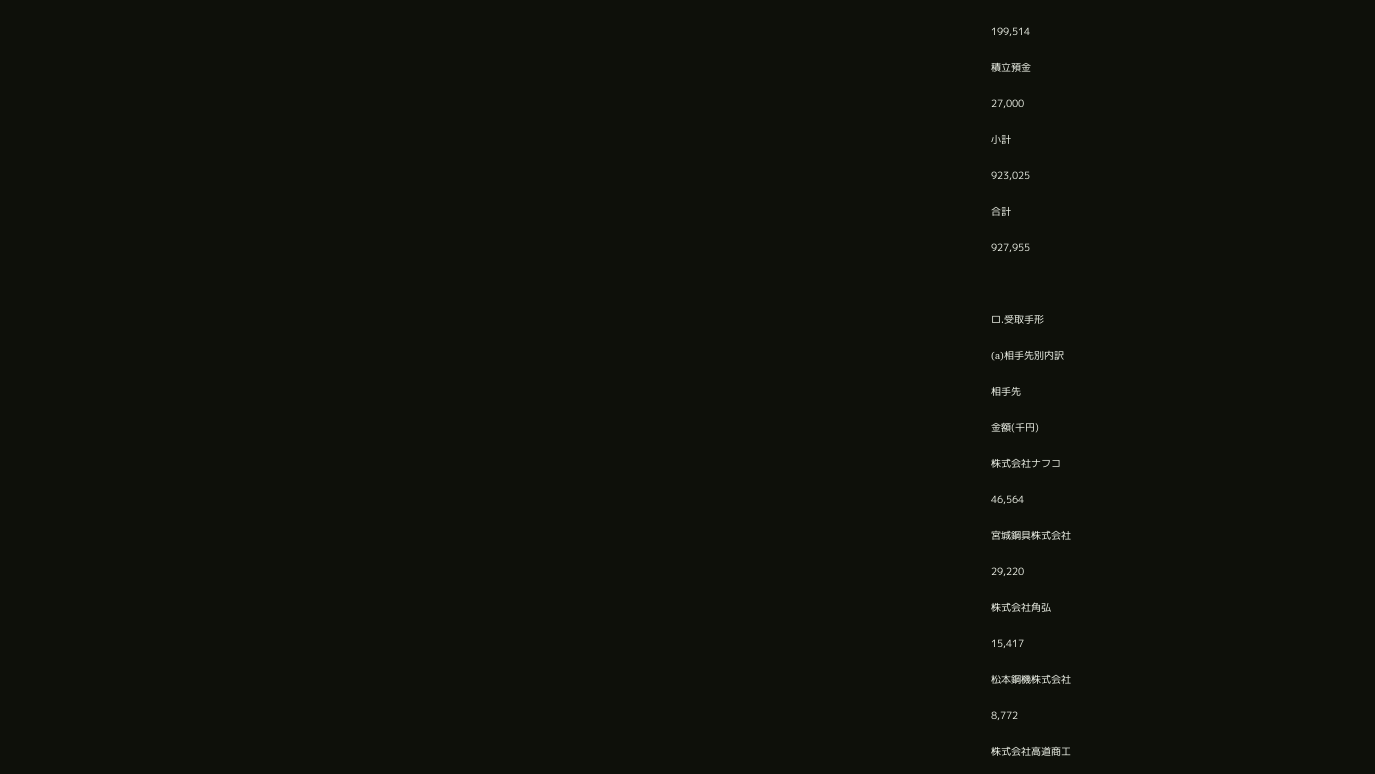199,514

積立預金

27,000

小計

923,025

合計

927,955



ロ.受取手形

(a)相手先別内訳

相手先

金額(千円)

株式会社ナフコ

46,564

宮城鋼具株式会社

29,220

株式会社角弘

15,417

松本鋼機株式会社

8,772

株式会社高道商工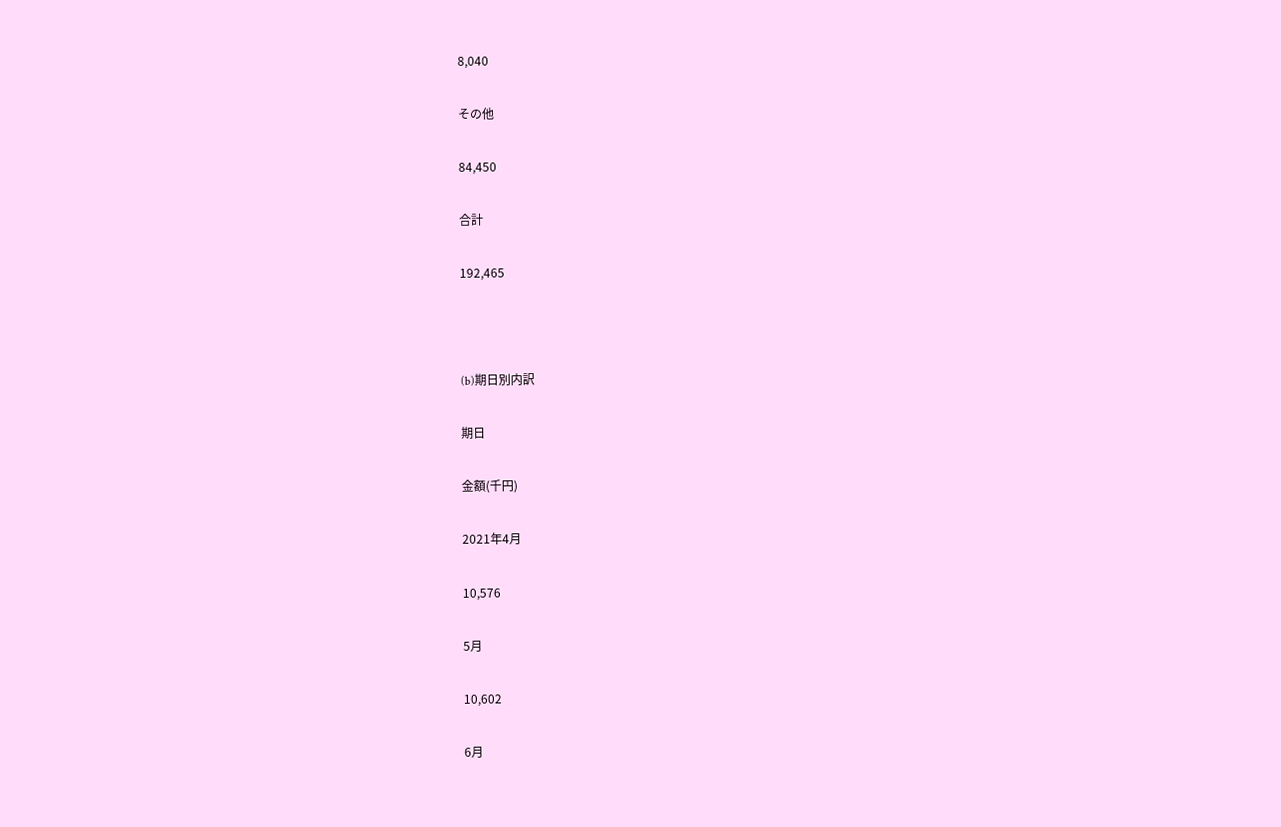8,040

その他

84,450

合計

192,465



(b)期日別内訳

期日

金額(千円)

2021年4月

10,576

5月

10,602

6月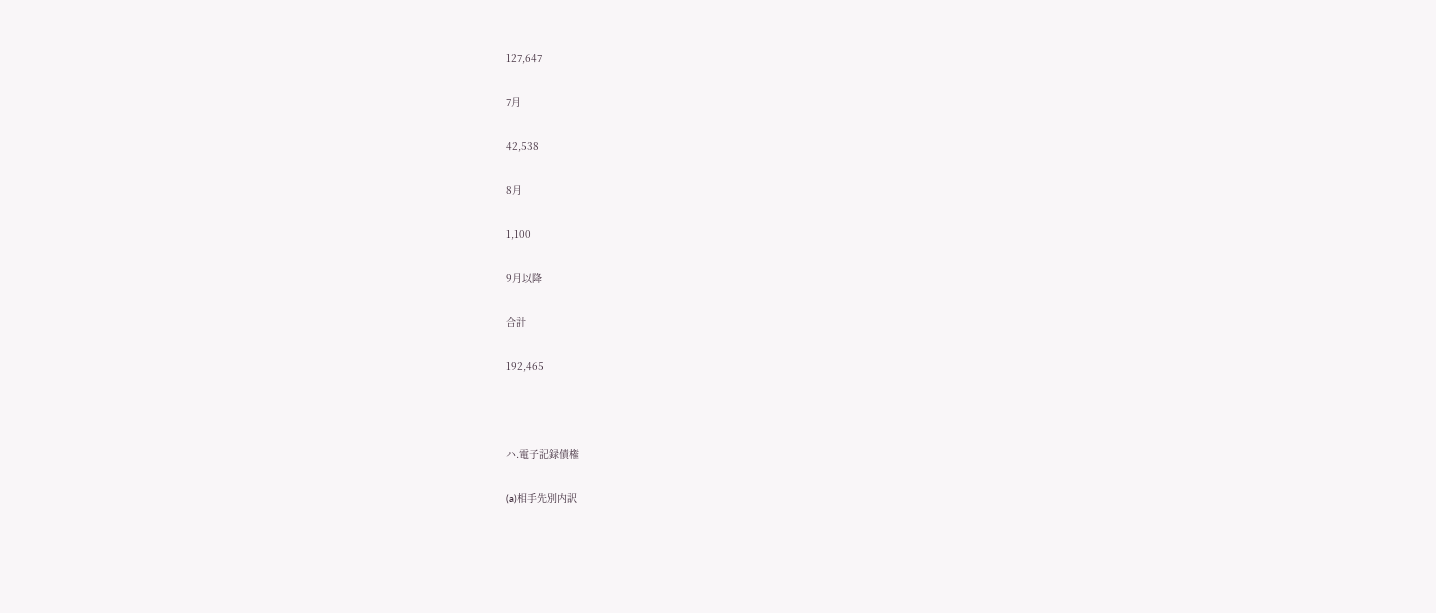127,647

7月

42,538

8月

1,100

9月以降

合計

192,465



ハ.電子記録債権

(a)相手先別内訳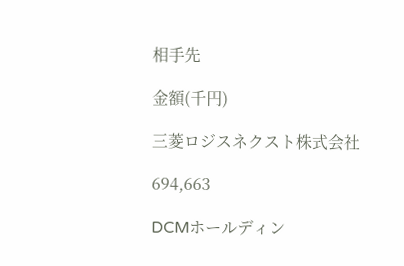相手先

金額(千円)

三菱ロジスネクスト株式会社

694,663

DCMホールディン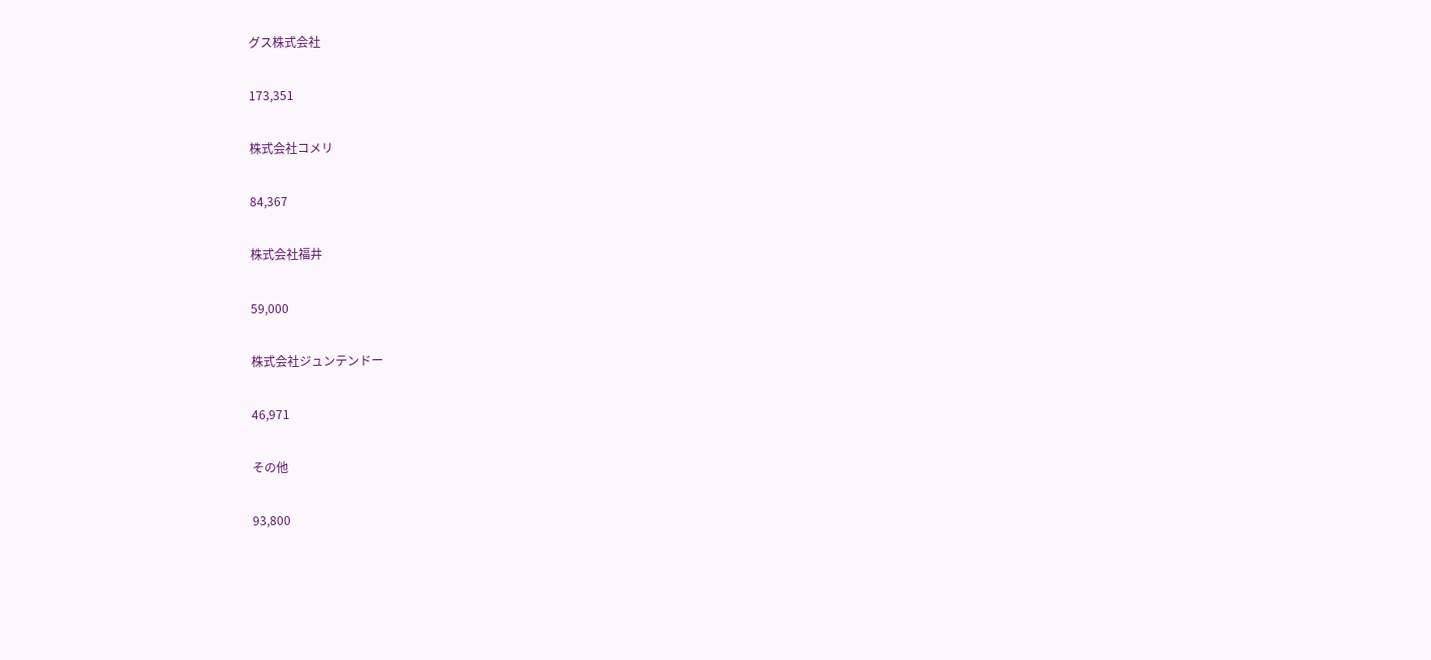グス株式会社

173,351

株式会社コメリ

84,367

株式会社福井

59,000

株式会社ジュンテンドー

46,971

その他

93,800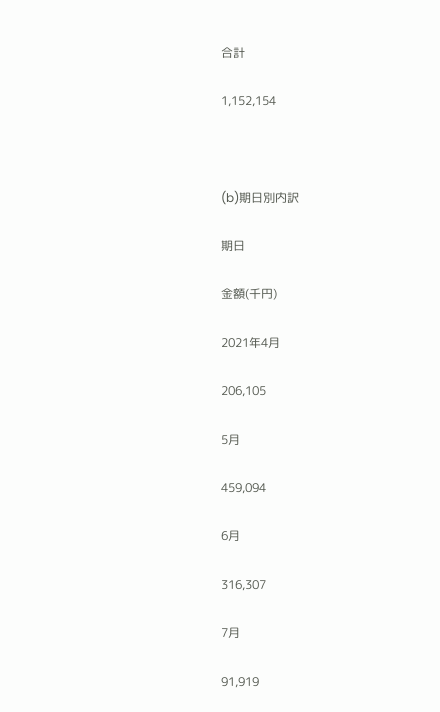合計

1,152,154



(b)期日別内訳

期日

金額(千円)

2021年4月

206,105

5月

459,094

6月

316,307

7月

91,919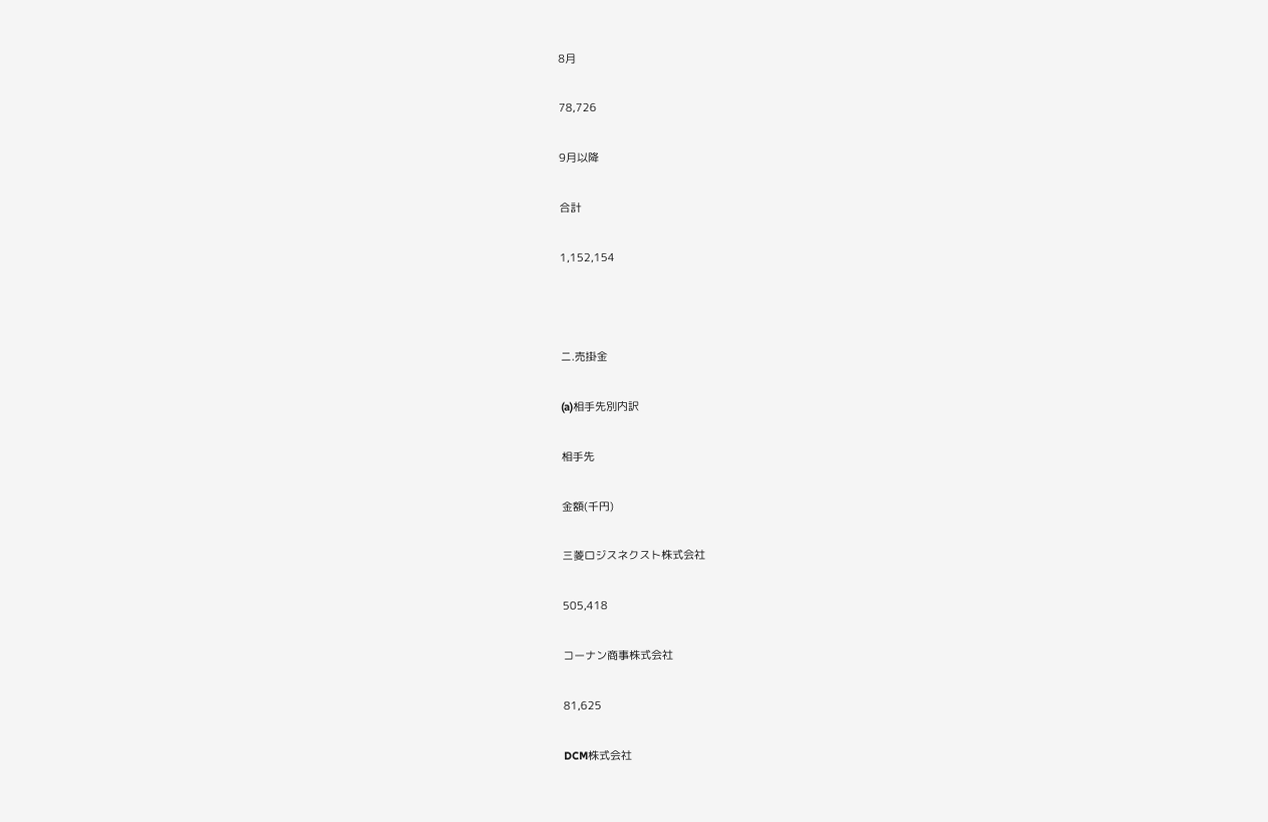8月

78,726

9月以降

合計

1,152,154



ニ.売掛金

(a)相手先別内訳

相手先

金額(千円)

三菱ロジスネクスト株式会社

505,418

コーナン商事株式会社

81,625

DCM株式会社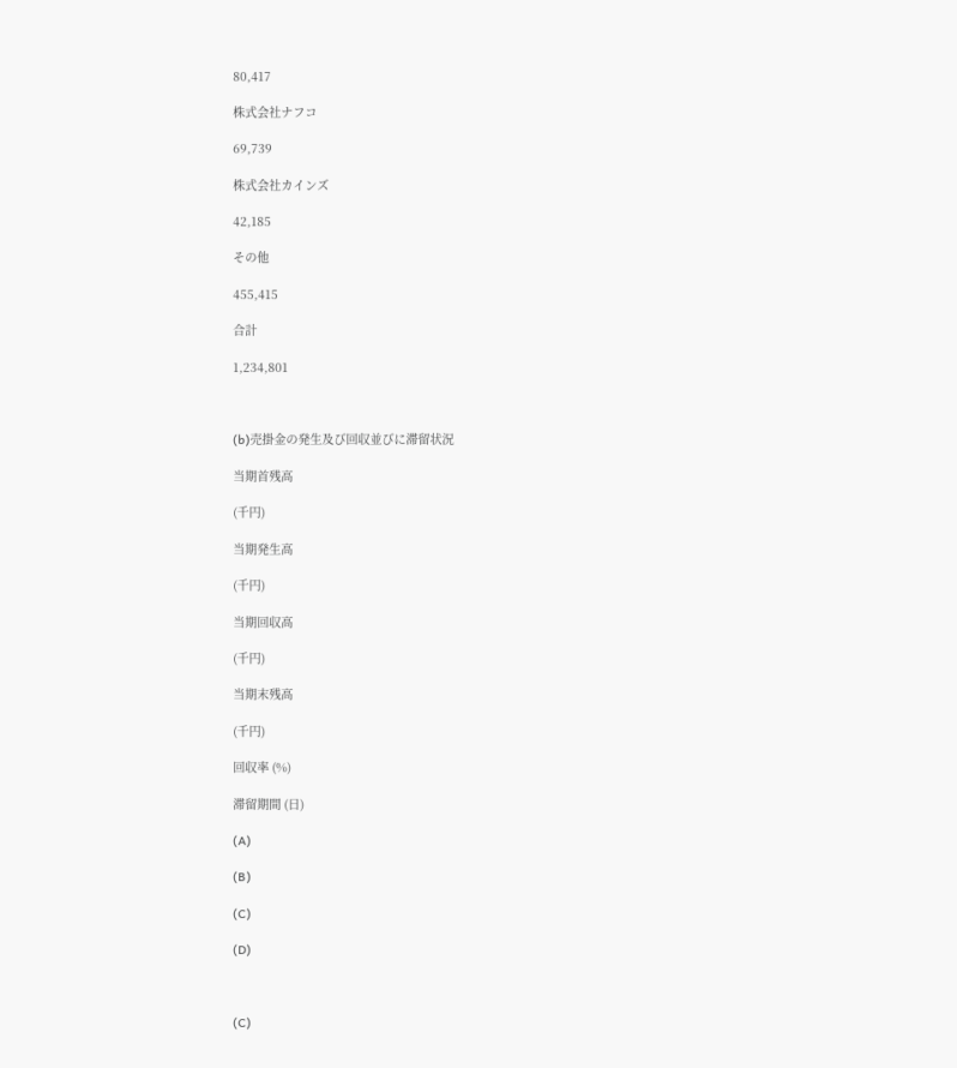80,417

株式会社ナフコ

69,739

株式会社カインズ

42,185

その他

455,415

合計

1,234,801



(b)売掛金の発生及び回収並びに滞留状況

当期首残高

(千円)

当期発生高

(千円)

当期回収高

(千円)

当期末残高

(千円)

回収率 (%)

滞留期間 (日)

(A)

(B)

(C)

(D)



(C)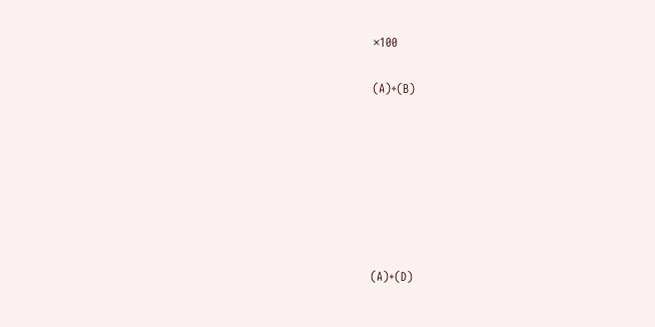×100

(A)+(B)







(A)+(D)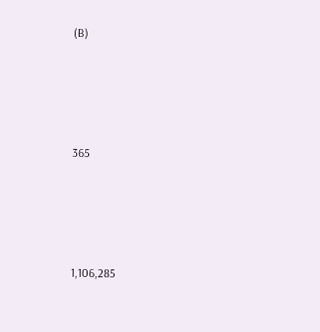(B)





365





1,106,285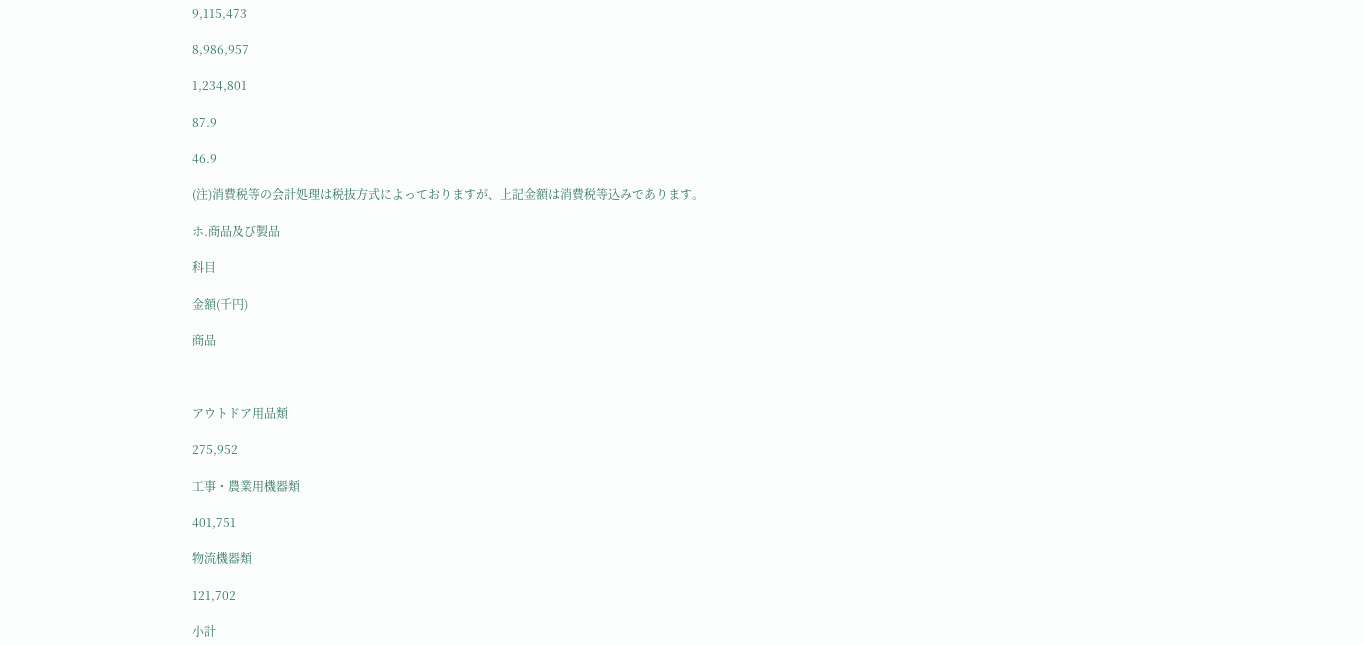9,115,473

8,986,957

1,234,801

87.9

46.9

(注)消費税等の会計処理は税抜方式によっておりますが、上記金額は消費税等込みであります。

ホ.商品及び製品

科目

金額(千円)

商品



アウトドア用品類

275,952

工事・農業用機器類

401,751

物流機器類

121,702

小計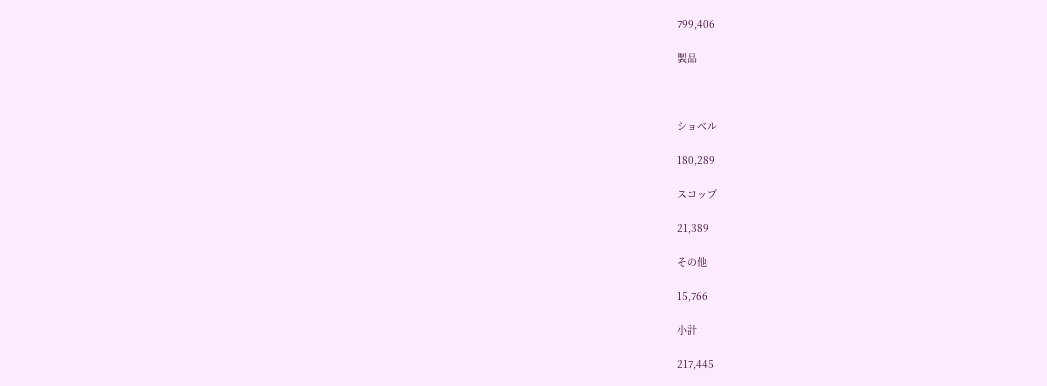799,406

製品



ショベル

180,289

スコップ

21,389

その他

15,766

小計

217,445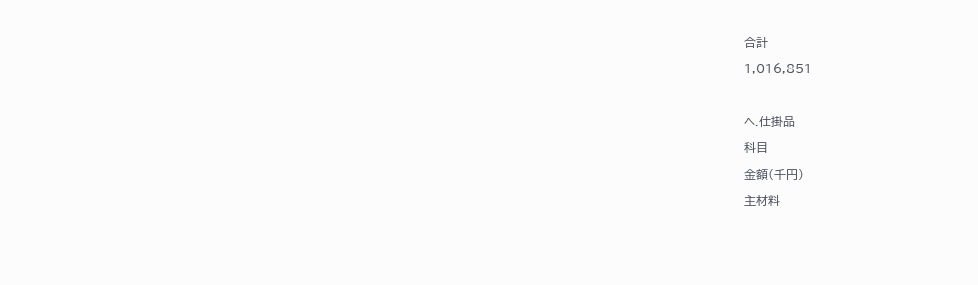合計

1,016,851



ヘ.仕掛品

科目

金額(千円)

主材料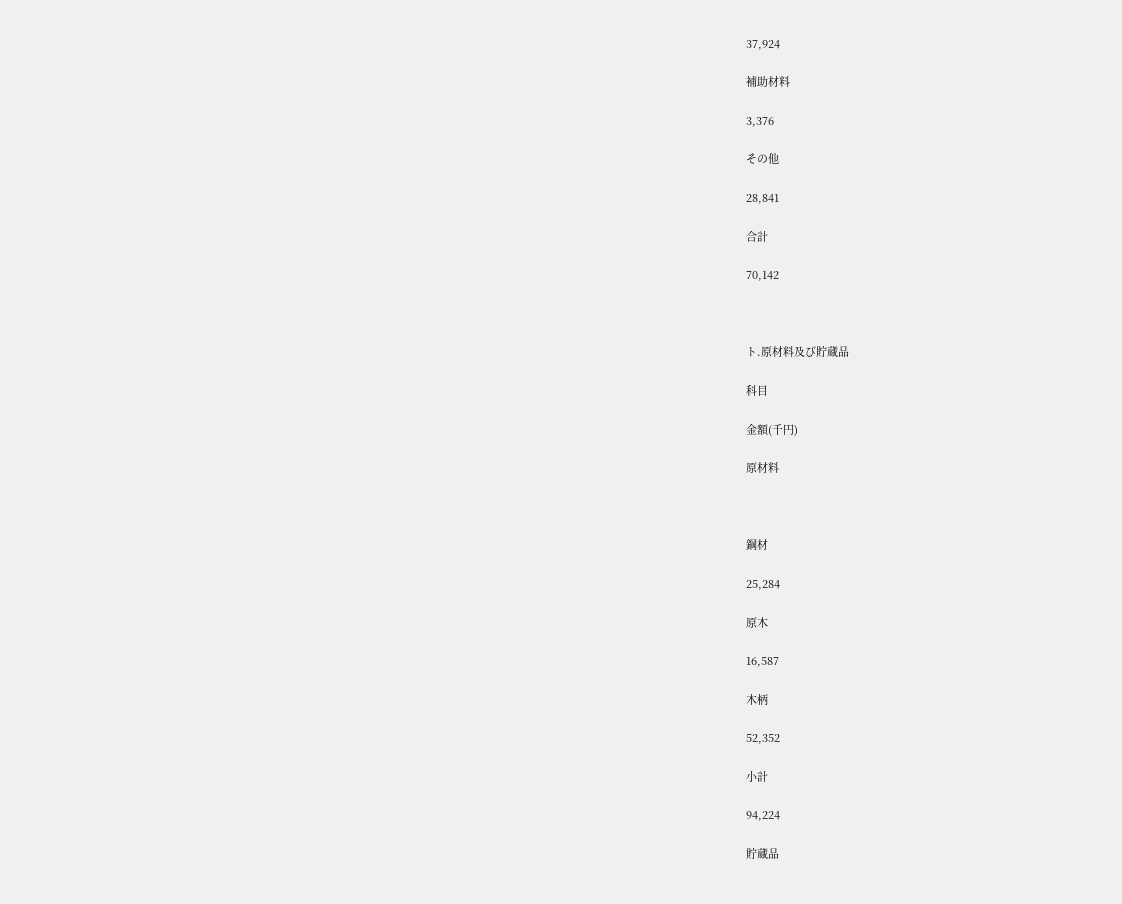37,924

補助材料

3,376

その他

28,841

合計

70,142



ト.原材料及び貯蔵品

科目

金額(千円)

原材料



鋼材

25,284

原木

16,587

木柄

52,352

小計

94,224

貯蔵品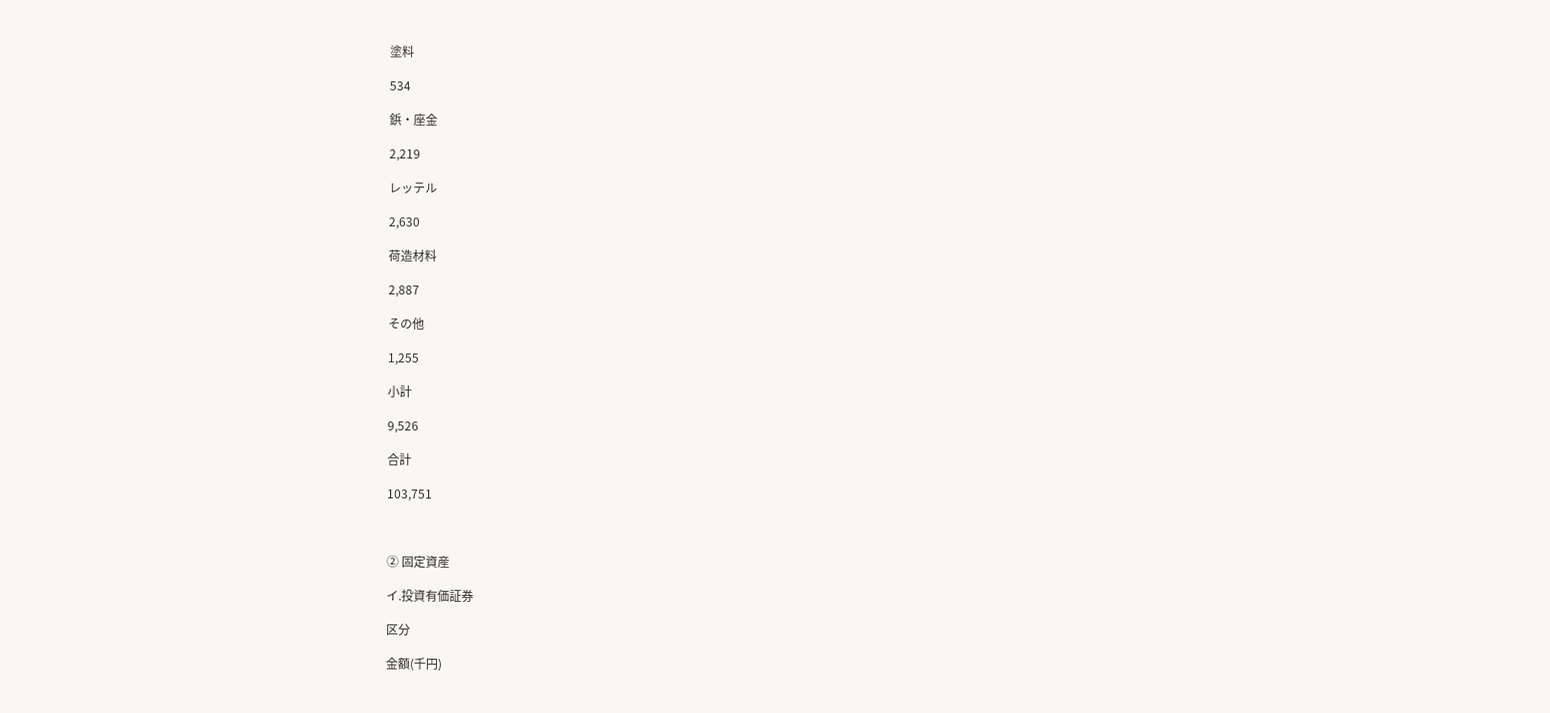塗料

534

鋲・座金

2,219

レッテル

2,630

荷造材料

2,887

その他

1,255

小計

9,526

合計

103,751



② 固定資産

イ.投資有価証券

区分

金額(千円)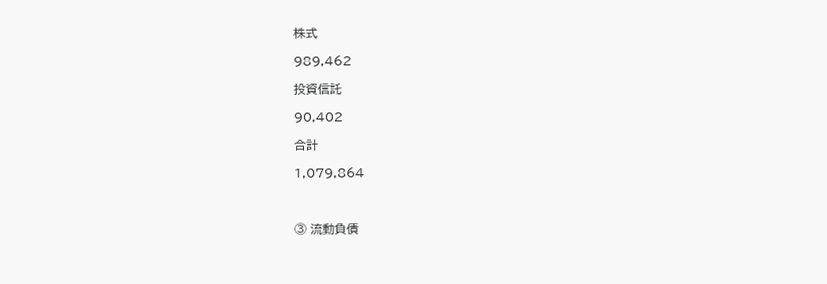株式

989,462

投資信託

90,402

合計

1,079,864



③ 流動負債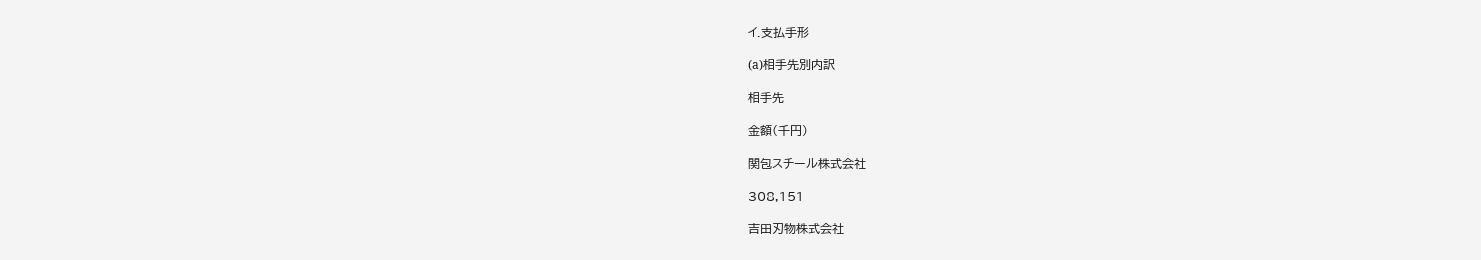イ.支払手形

(a)相手先別内訳

相手先

金額(千円)

関包スチール株式会社

308,151

吉田刃物株式会社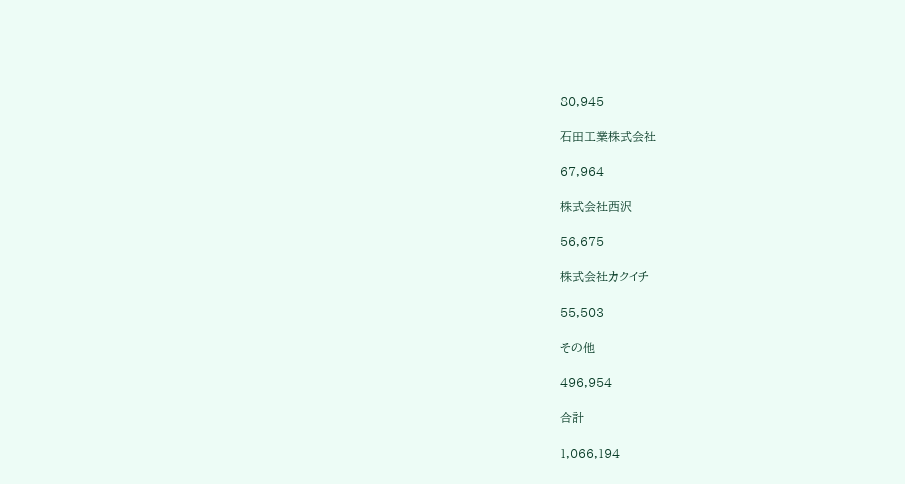80,945

石田工業株式会社

67,964

株式会社西沢

56,675

株式会社カクイチ

55,503

その他

496,954

合計

1,066,194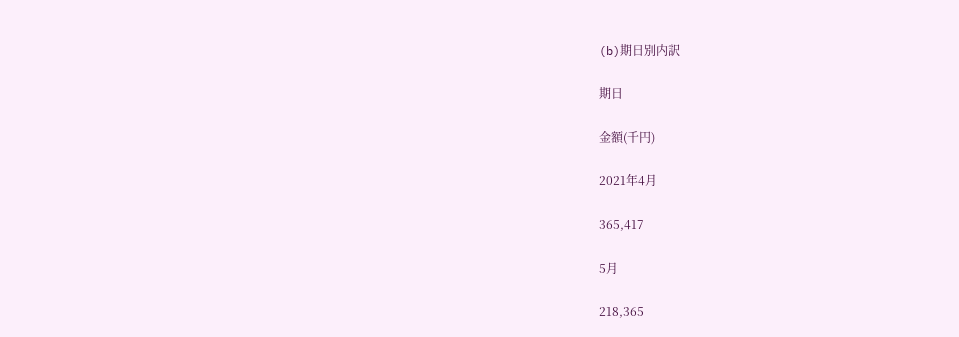(b)期日別内訳

期日

金額(千円)

2021年4月

365,417

5月

218,365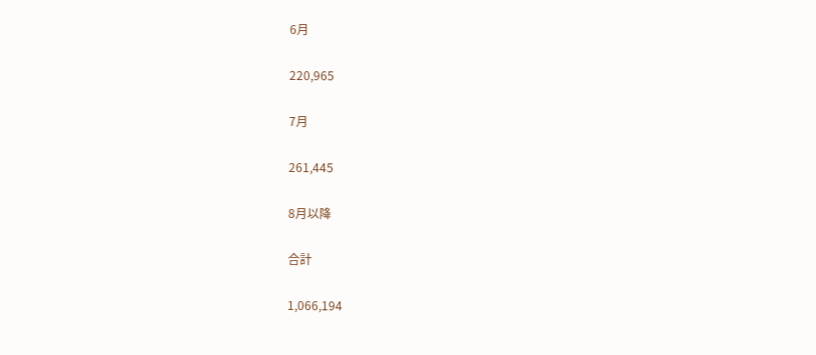6月

220,965

7月

261,445

8月以降

合計

1,066,194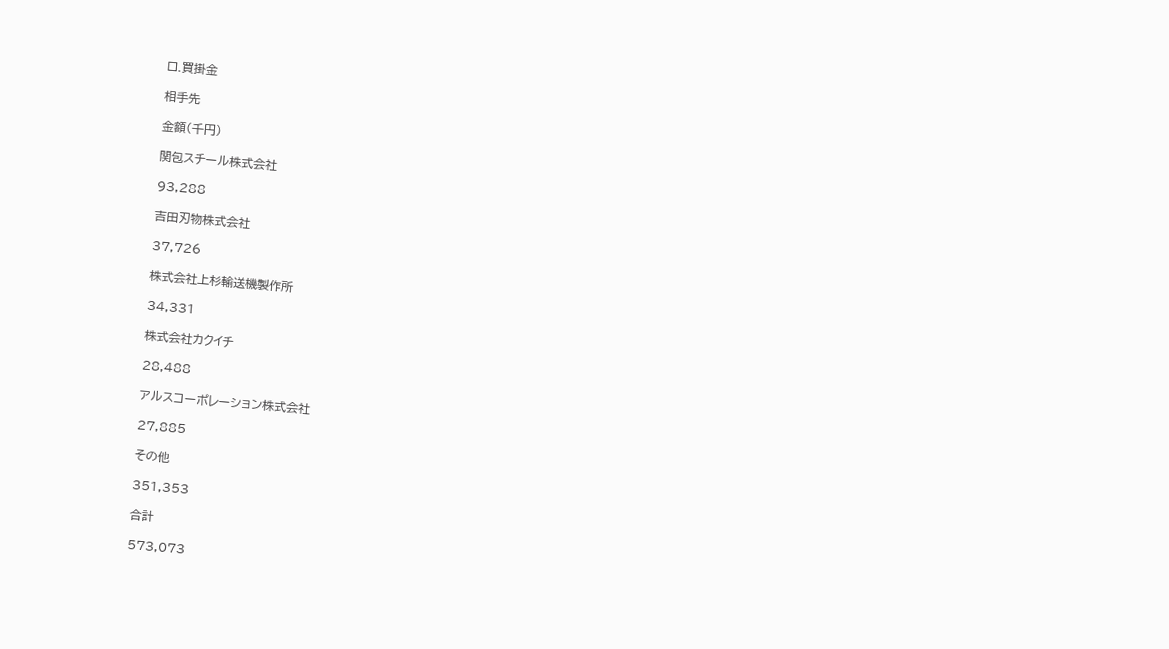ロ.買掛金

相手先

金額(千円)

関包スチール株式会社

93,288

吉田刃物株式会社

37,726

株式会社上杉輸送機製作所

34,331

株式会社カクイチ

28,488

アルスコーポレーション株式会社

27,885

その他

351,353

合計

573,073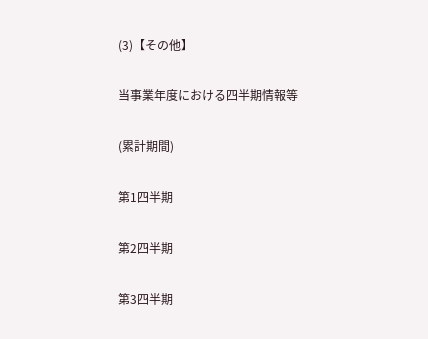(3)【その他】

当事業年度における四半期情報等

(累計期間)

第1四半期

第2四半期

第3四半期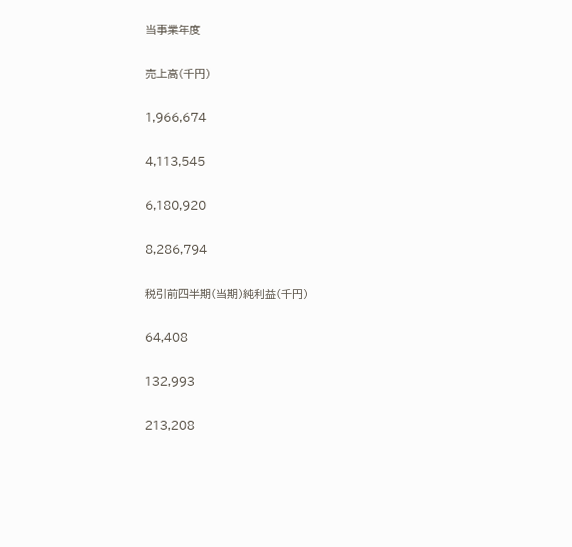当事業年度

売上高(千円)

1,966,674

4,113,545

6,180,920

8,286,794

税引前四半期(当期)純利益(千円)

64,408

132,993

213,208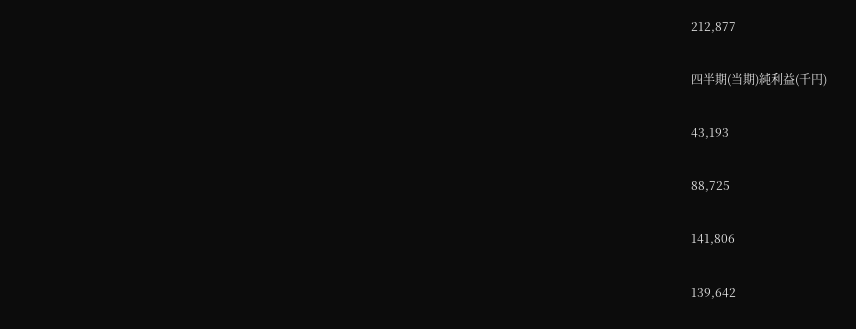212,877

四半期(当期)純利益(千円)

43,193

88,725

141,806

139,642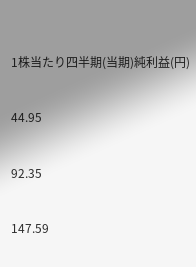1株当たり四半期(当期)純利益(円)

44.95

92.35

147.59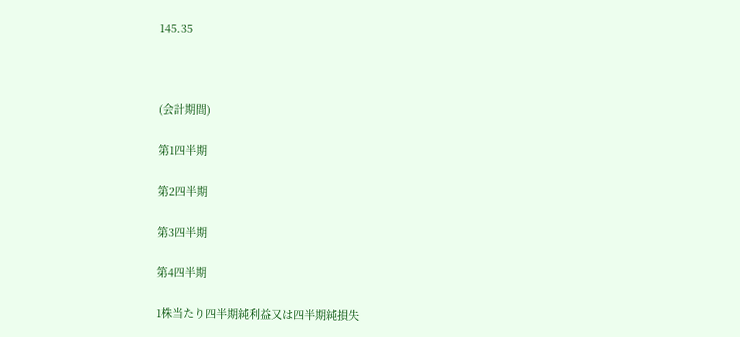145.35



(会計期間)

第1四半期

第2四半期

第3四半期

第4四半期

1株当たり四半期純利益又は四半期純損失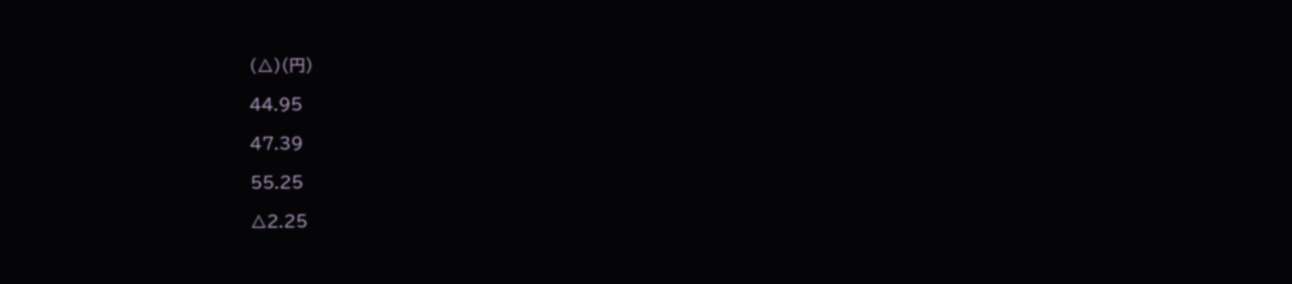(△)(円)

44.95

47.39

55.25

△2.25